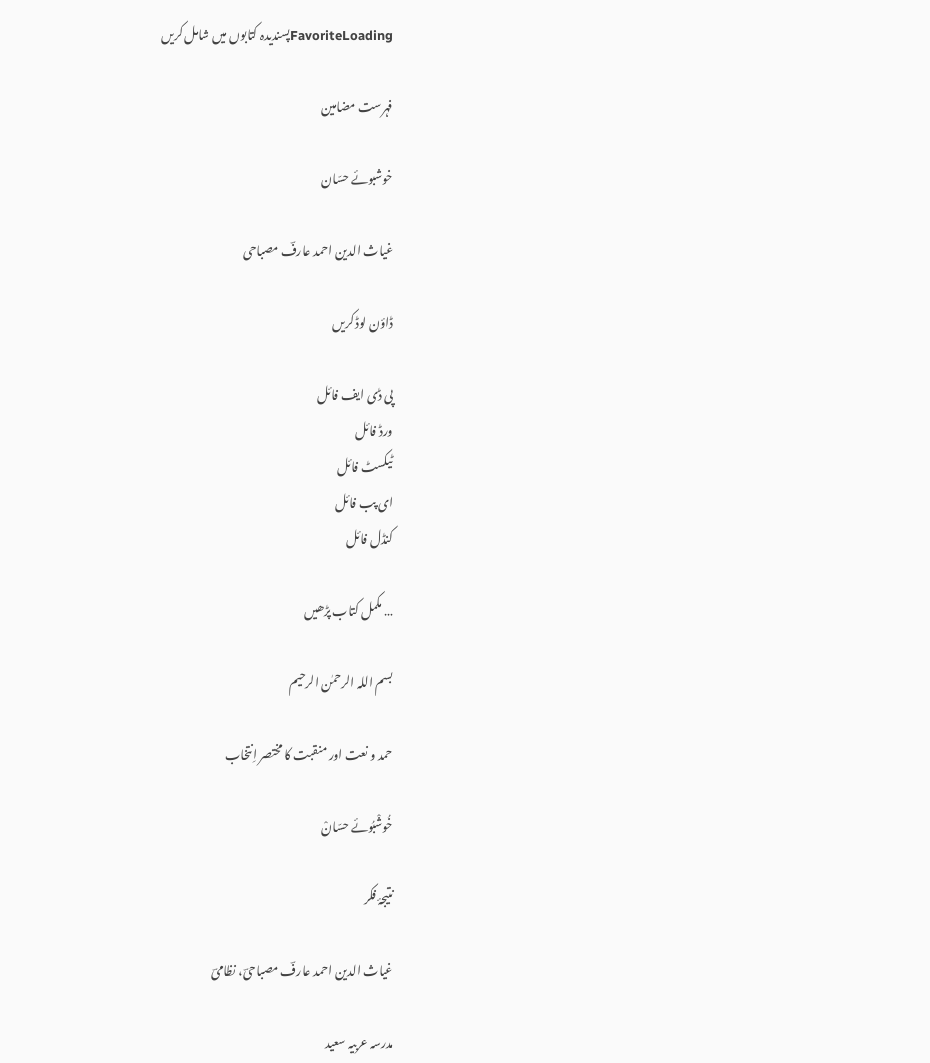FavoriteLoadingپسندیدہ کتابوں میں شامل کریں

فہرست مضامین

خوشبوئے حسّان

غیاث الدین احمد عارفؔ مصباحی

ڈاؤن لوڈ کریں

پی ڈی ایف فائل
ورڈ فائل
ٹیکسٹ فائل
ای پب فائل
کنڈل فائل

… مکمل کتاب پڑھیں

بسم اللہ الرحمٰن الرحیم

حمد و نعت اور منقبت کا مختصر اِنتخاب

خُوشْبُوئے حسّانْ

نتیجۂ فکر

غیاث الدین احمد عارفؔ مصباحیؔ، نظامیؔ

مدرسہ عربیہ سعید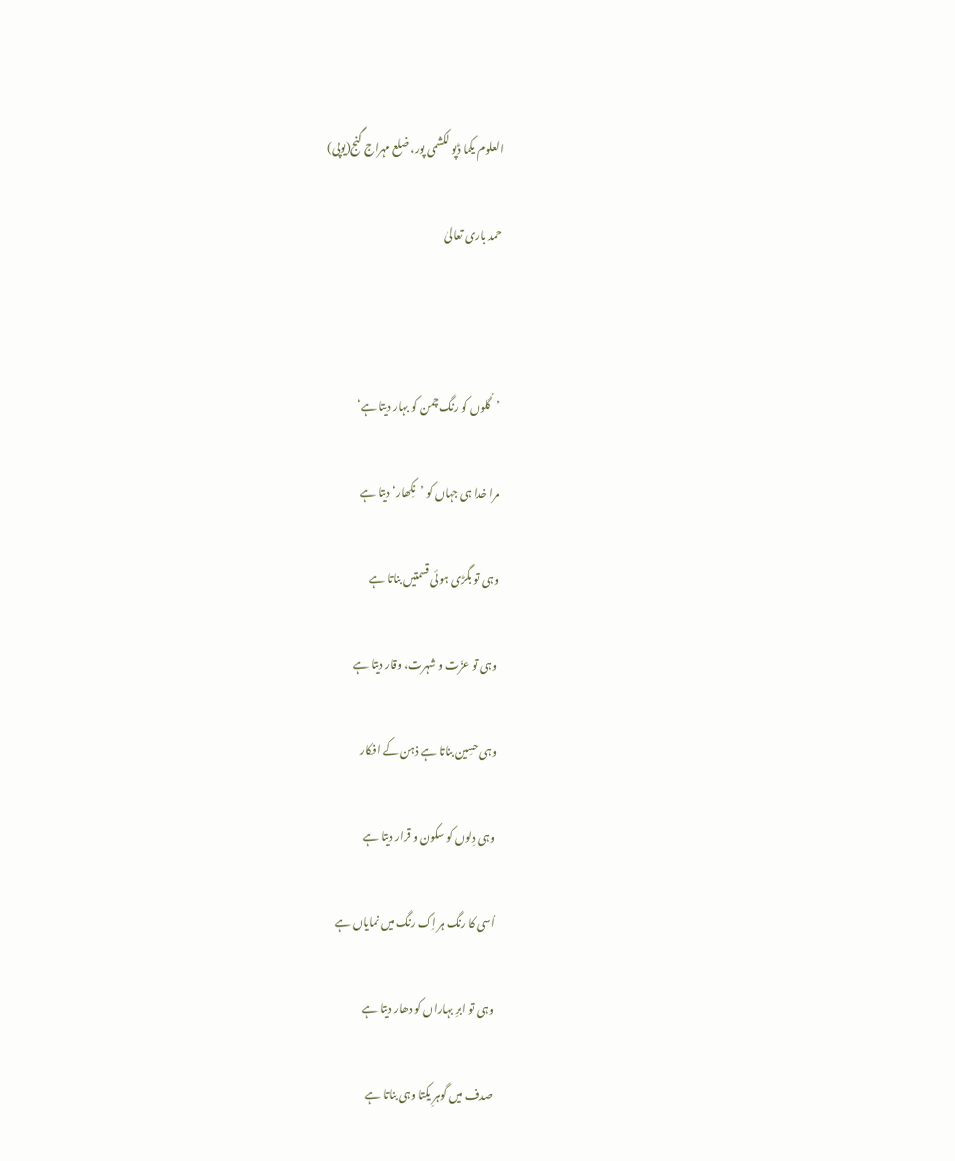العلوم یکما ڈپو لکشمی پور، ضلع مہراج گنج(یوپی)

حمد باری تعالیٰ



’گُلوں کو رنگ چمن کو بہار دیتا ہے‘

مرا خدا ہی جہاں کو ’نِکھار‘ دیتا ہے

وہی تو بگڑی ہوئی قسمتیں بناتا ہے

وہی تو عزّت و شہرت، وقار دیتا ہے

وہی حسِین بناتا ہے ذہن کے افکار

وہی دِلوں کو سکون و قرار دیتا ہے

اُسی کا رنگ ہر اِک رنگ میں نمایاں ہے

وہی تو ابرِ بہاراں کو دھار دیتا ہے

صدف میں گوہرِ یکتا وہی بناتا ہے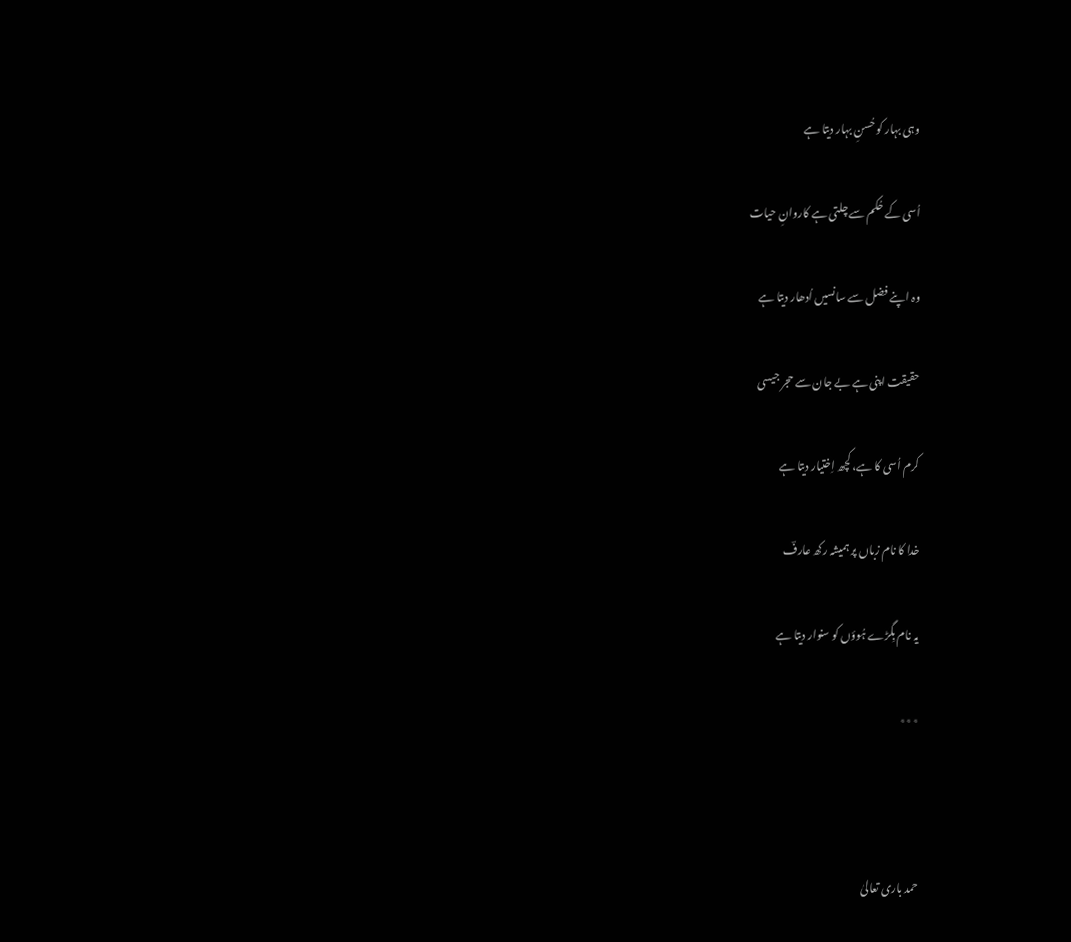وہی بہار کو حُسنِ بہار دیتا ہے

اُسی کے حُکم سے چلتی ہے کاروانِ حیات

وہ اپنے فضل سے سانسیں اُدھار دیتا ہے

حقیقت اپنی ہے بے جان سے حجر جیسی

کرم اُسی کا ہے، کچھ اِختیار دیتا ہے

خدا کا نام زباں پر ہمیشہ رکھ عارفؔ

یہ نام بِگڑے ہُوؤں کو سنوار دیتا ہے

٭٭٭



حمد باری تعالیٰ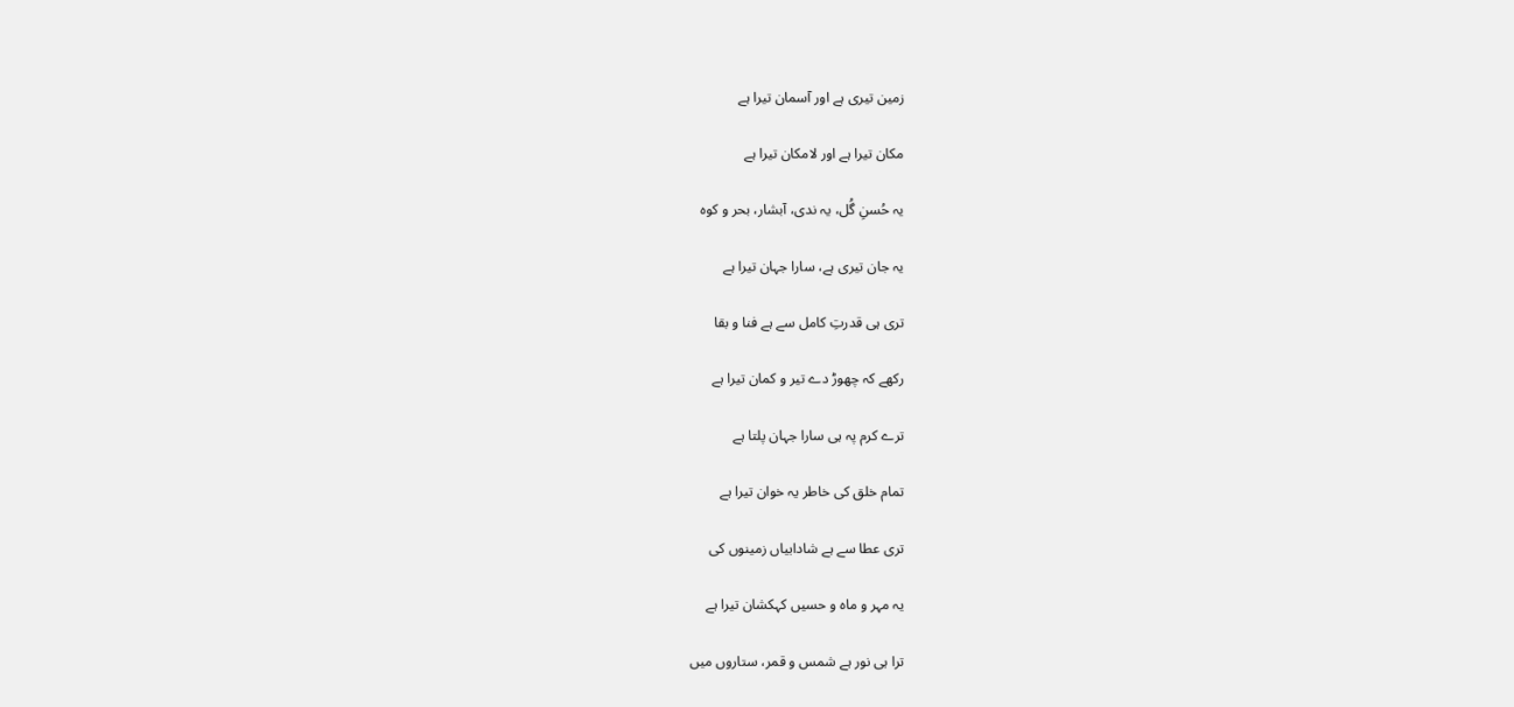زمین تیری ہے اور آسمان تیرا ہے

مکان تیرا ہے اور لامکان تیرا ہے

یہ حُسنِ گُل، یہ ندی، آبشار، بحر و کوہ

یہ جان تیری ہے، سارا جہان تیرا ہے

تری ہی قدرتِ کامل سے ہے فنا و بقا

رکھے کہ چھوڑ دے تیر و کمان تیرا ہے

ترے کرم پہ ہی سارا جہان پلتا ہے

تمام خلق کی خاطر یہ خوان تیرا ہے

تری عطا سے ہے شادابیاں زمینوں کی

یہ مہر و ماہ و حسیں کہکشان تیرا ہے

ترا ہی نور ہے شمس و قمر، ستاروں میں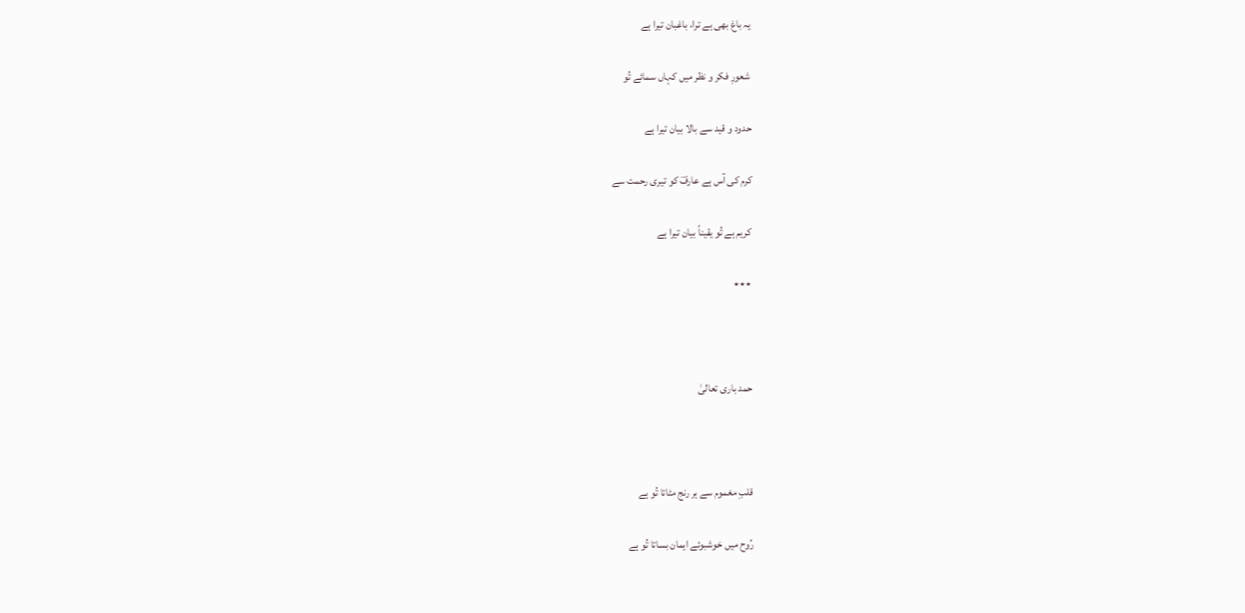یہ باغ بھی ہے ترا، باغبان تیرا ہے

شعورِ فکر و نظر میں کہاں سمائے تُو

حدود و قید سے بالا بیان تیرا ہے

کرم کی آس ہے عارفؔ کو تیری رحمت سے

کریم ہے تُو یقیناً بیان تیرا ہے

٭٭٭



حمد باری تعالیٰ



قلبِ مغموم سے ہر رنج مٹاتا تُو ہے

رُوح میں خوشبوئے ایمان بساتا تُو ہے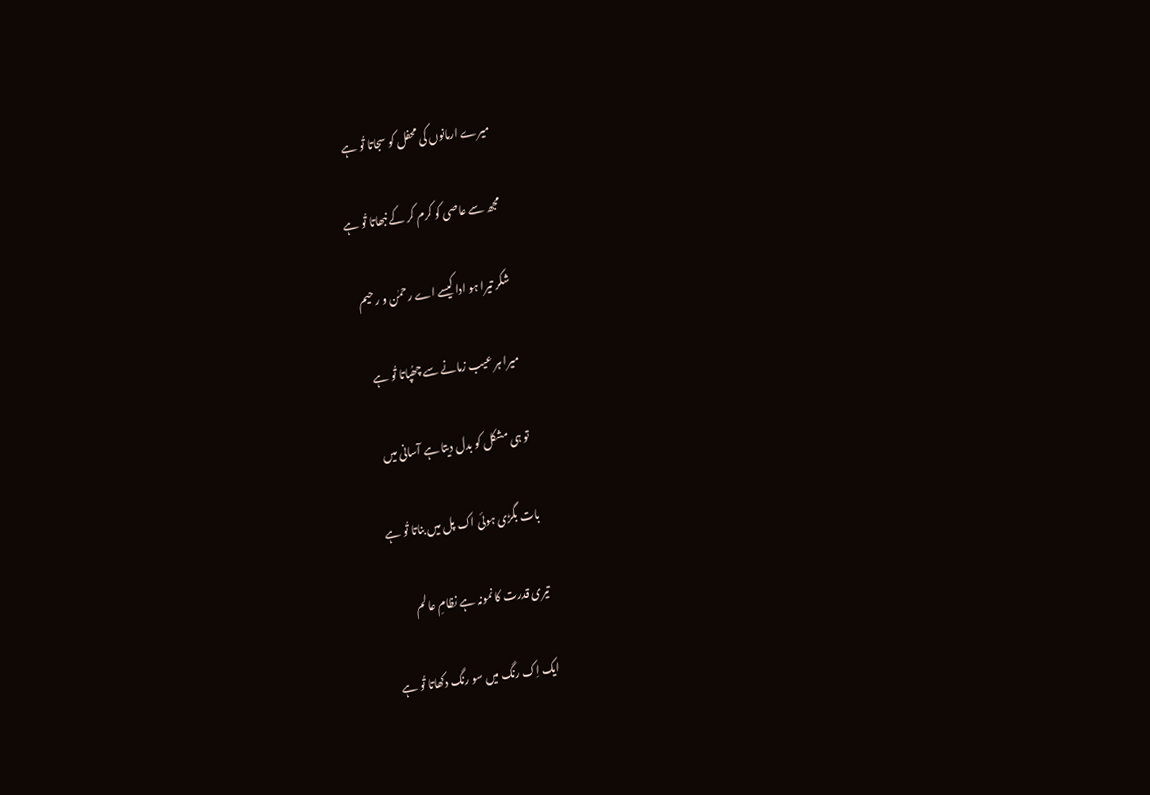میرے ارمانوں کی محفل کو سجاتا تُو ہے

مجھ سے عاصی کو کرم کر کے نبھاتا تُو ہے

شکر تیرا ہو ادا کیسے اے رحمٰن و رحیم

میرا ہر عیب زمانے سے چھُپاتا تُو ہے

تو ہی مشکل کو بدل دیتا ہے آسانی میں

بات بگڑی ہوئی اک پل میں بناتا تُو ہے

تیری قدرت کا نمونہ ہے نظامِ عالم

ایک اِک رنگ میں سو رنگ دکھاتا تُو ہے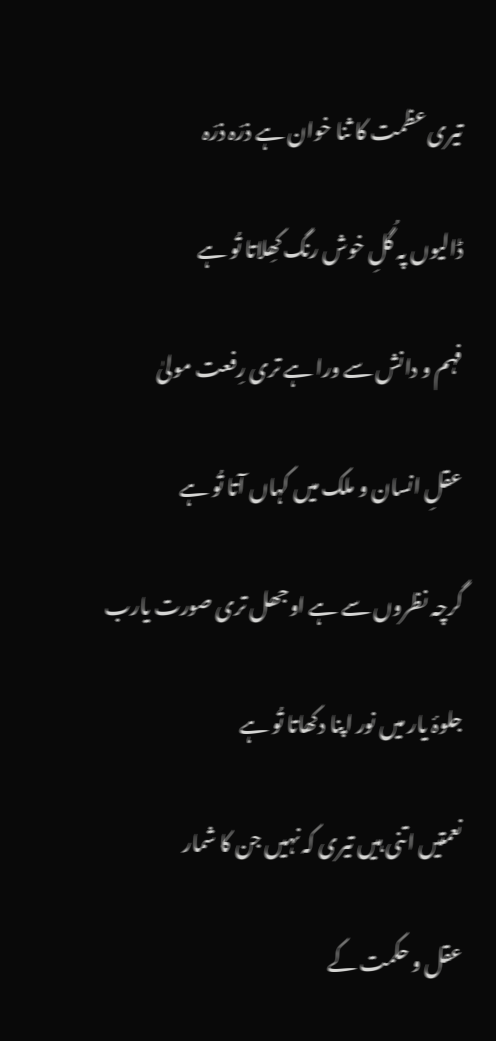تیری عظمت کا ثنا خوان ہے ذرّہ ذرّہ

ڈالیوں پہ گُلِ خوش رنگ کھِلاتا تُو ہے

فہم و دانش سے ورا ہے تری رِفعت مولیٰ

عقلِ انسان و ملک میں کہاں آتا تُو ہے

گرچہ نظروں سے ہے اوجھل تری صورت یارب

جلوۂ یار میں نور اپنا دکھاتا تُو ہے

نعمتیں اتنی ہیں تیری کہ نہیں جن کا شمار

عقل و حکمت کے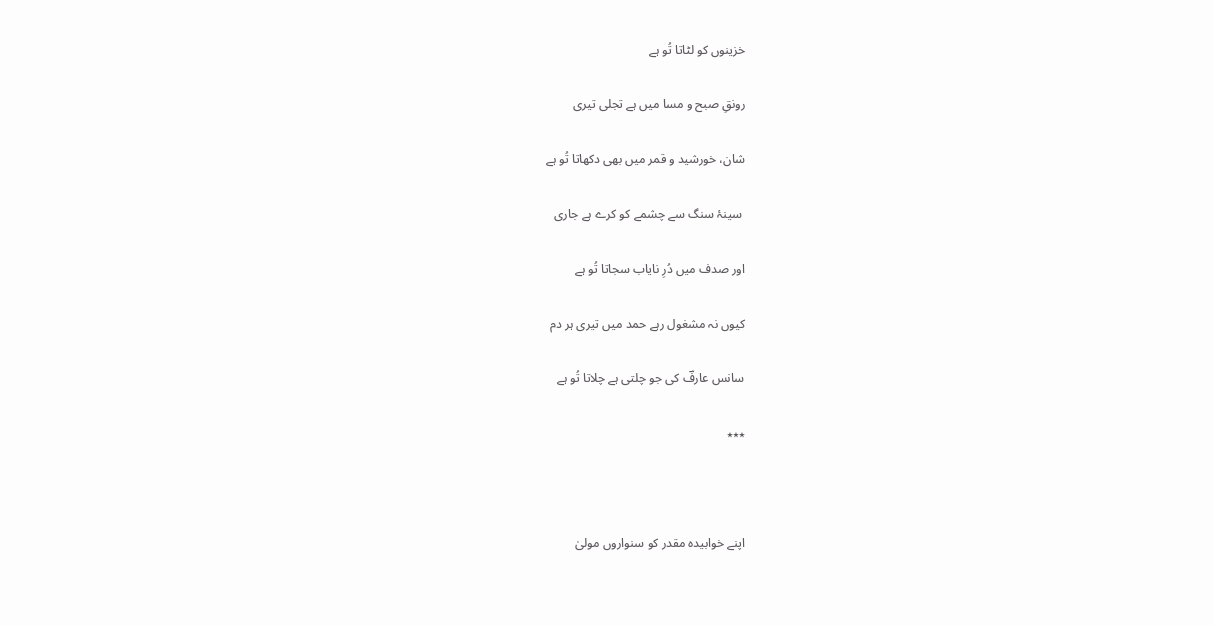خزینوں کو لٹاتا تُو ہے

رونقِ صبح و مسا میں ہے تجلی تیری

شان، خورشید و قمر میں بھی دکھاتا تُو ہے

 سینۂ سنگ سے چشمے کو کرے ہے جاری

اور صدف میں دُرِ نایاب سجاتا تُو ہے

کیوں نہ مشغول رہے حمد میں تیری ہر دم

سانس عارفؔ کی جو چلتی ہے چلاتا تُو ہے

٭٭٭



اپنے خوابیدہ مقدر کو سنواروں مولیٰ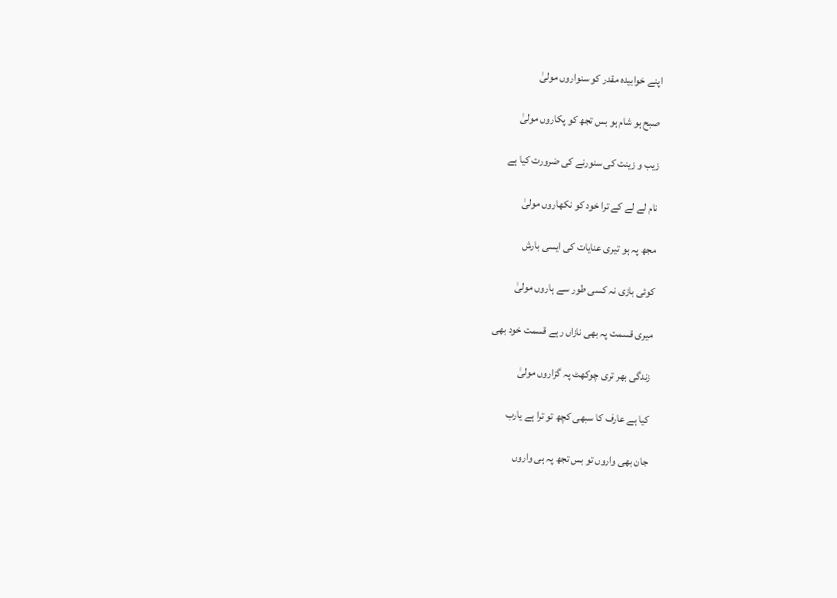اپنے خوابیدہ مقدر کو سنواروں مولیٰ

صبح ہو شام ہو بس تجھ کو پکاروں مولیٰ

زیب و زینت کی سنورنے کی ضرورت کیا ہے

نام لے لے کے ترا خود کو نکھاروں مولیٰ

مجھ پہ ہو تیری عنایات کی ایسی بارش

کوئی بازی نہ کسی طور سے ہاروں مولیٰ

میری قسمت پہ بھی نازاں رہے قسمت خود بھی

زندگی بھر تری چوکھٹ پہ گزاروں مولیٰ

کیا ہے عارف کا سبھی کچھ تو ترا ہے یارب

جان بھی واروں تو بس تجھ پہ ہی واروں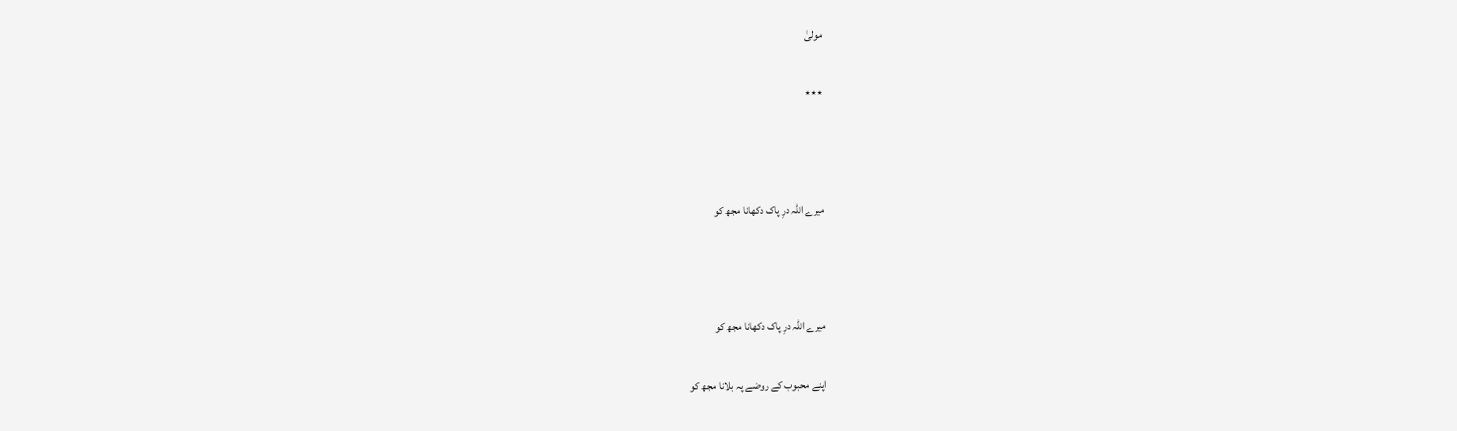مولیٰ

٭٭٭



میرے اللہ درِ پاک دکھانا مجھ کو



میرے اللہ درِ پاک دکھانا مجھ کو

اپنے محبوب کے روضے پہ بلانا مجھ کو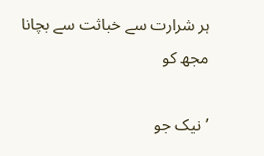ہر شرارت سے خباثت سے بچانا مجھ کو

’نیک جو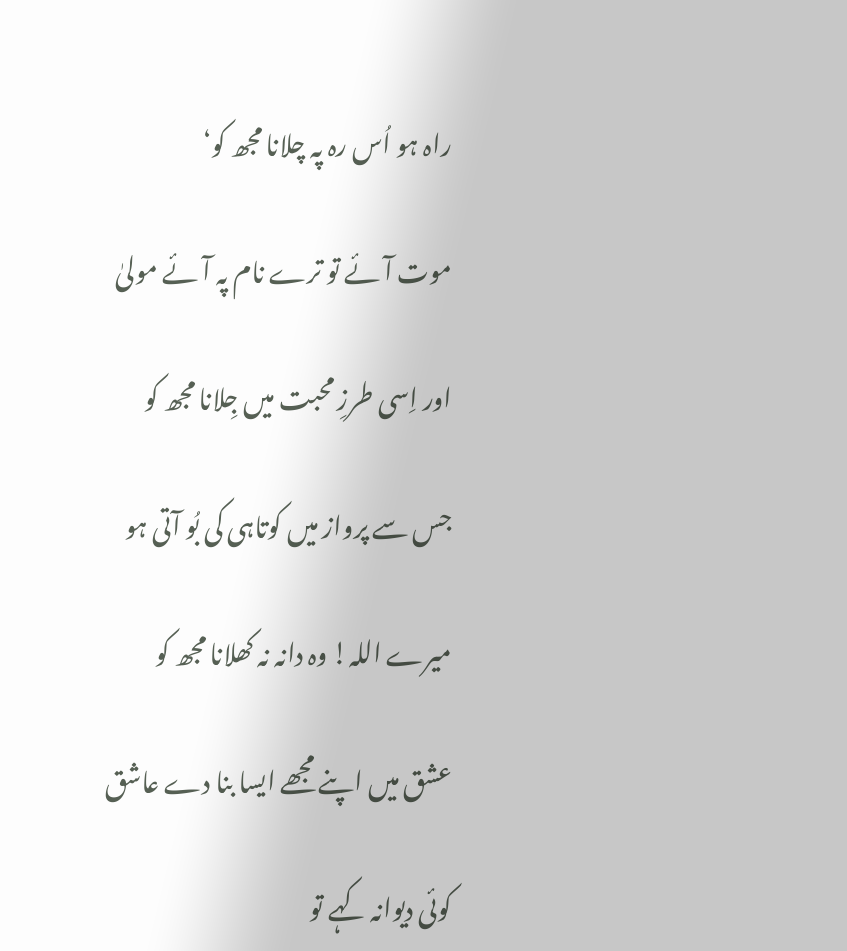راہ ہو اُس رہ پہ چلانا مجھ کو‘

موت آئے تو ترے نام پہ آئے مولیٰ

اور اِسی طرزِ محبت میں جِلانا مجھ کو

جس سے پرواز میں کوتاہی کی بُو آتی ہو

میرے اللہ! وہ دانہ نہ کھلانا مجھ کو

عشق میں اپنے مجھے ایسا بنا دے عاشق

کوئی دیوانہ کہے تو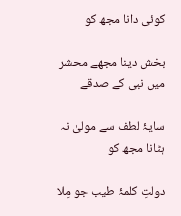کوئی دانا مجھ کو

بخش دینا مجھے محشر میں نبی کے صدقے

سایۂ لطف سے مولیٰ نہ ہٹانا مجھ کو

دولتِ کلمۂ طیب جو مِلا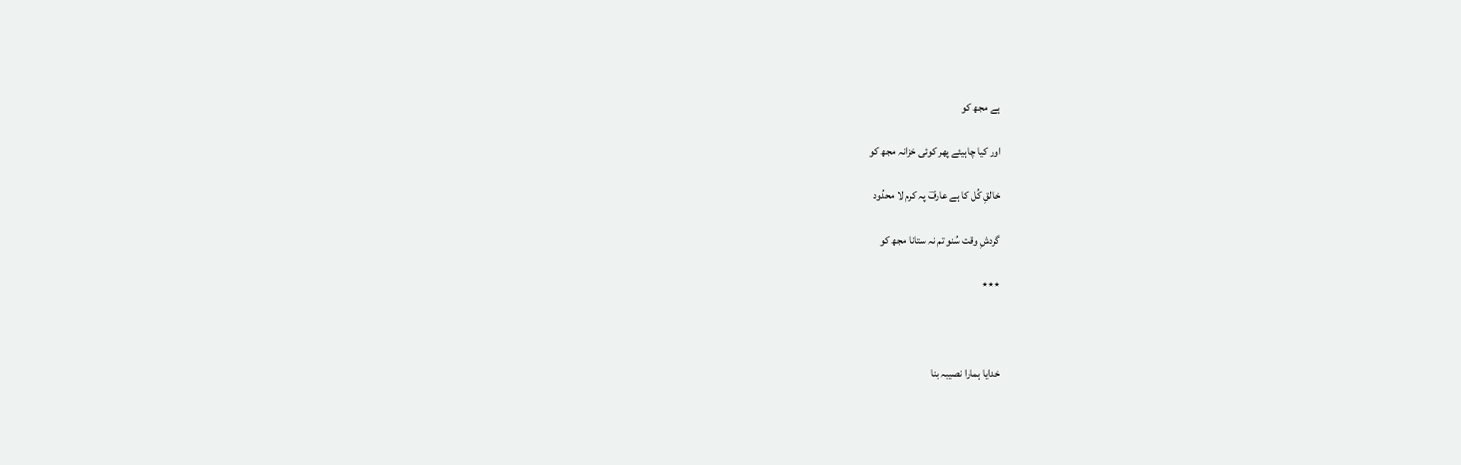ہے مجھ کو

اور کیا چاہیئے پھر کوئی خزانہ مجھ کو

خالقِ کُل کا ہے عارفؔ پہ کرم لا محدُود

گردشِ وقت سُنو تم نہ ستانا مجھ کو

٭٭٭



خدایا ہمارا نصیبہ بنا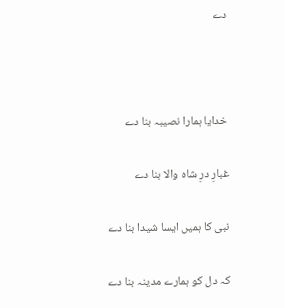دے



خدایا ہمارا نصیبہ بنا دے

غبارِ درِ شاہ والا بنا دے

نبی کا ہمیں ایسا شیدا بنا دے

کہ دل کو ہمارے مدینہ بنا دے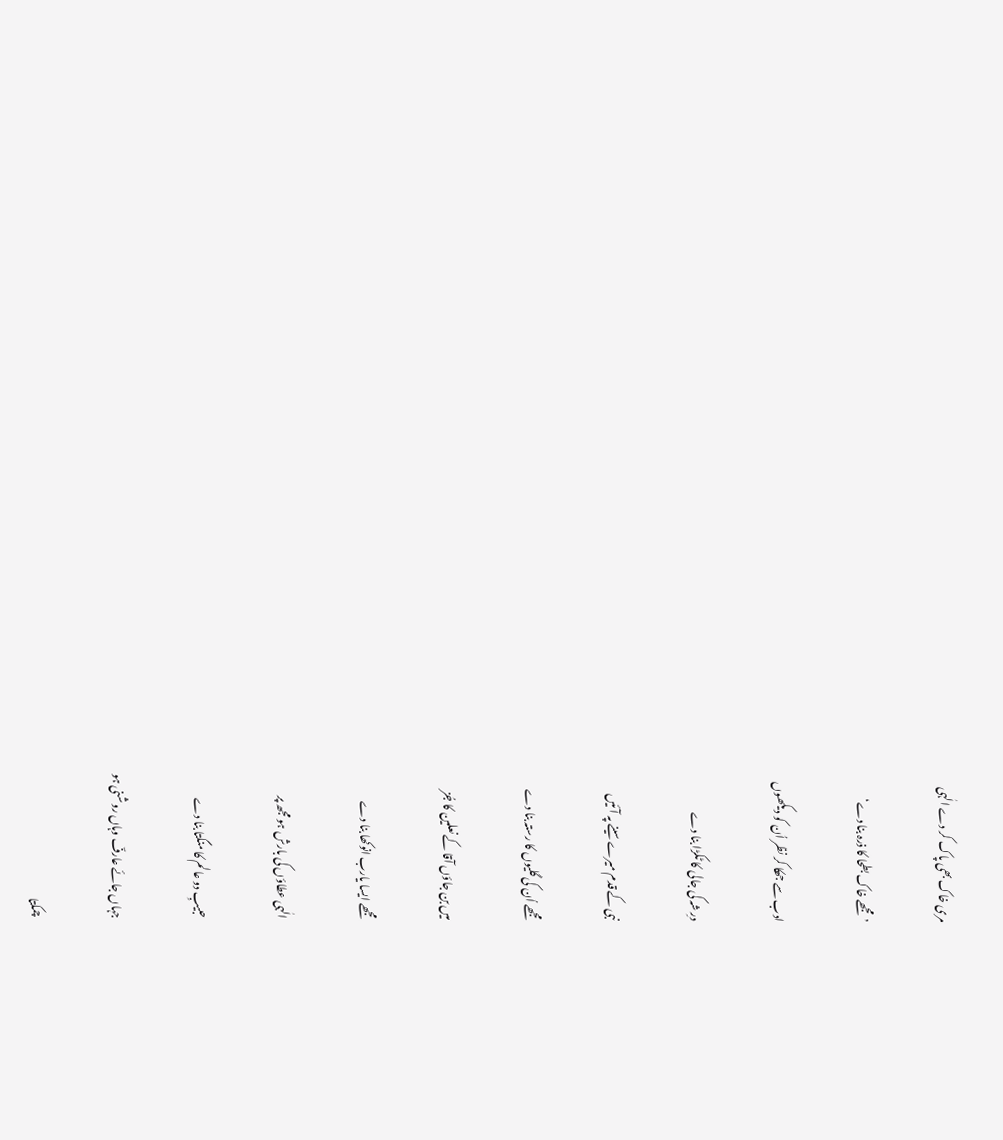مری خاک بھی پاک کر دے الٰہی

’مجھے خاک بطحا کا ذرہ بنا دے‘

ادب سے جھکا کر نظر اُن کو دیکھوں

درِ شہ کی جالی کا ٹکڑا بنا دے

نبی کے قدم میرے سینے پہ آئیں

مجھے اُن کی گلیوں کا رستہ بنا دے

میں بن جاؤں آقا کے نعلین کا جُز

مجھے ایسا یارب انوکھا بنا دے

الٰہی عطاؤں کی بارش ہو مجھ پر

حبیبِ دو عالم کا منگتا بنا دے

جہاں جائے عارفؔ وہاں روشنی ہو

چمکتا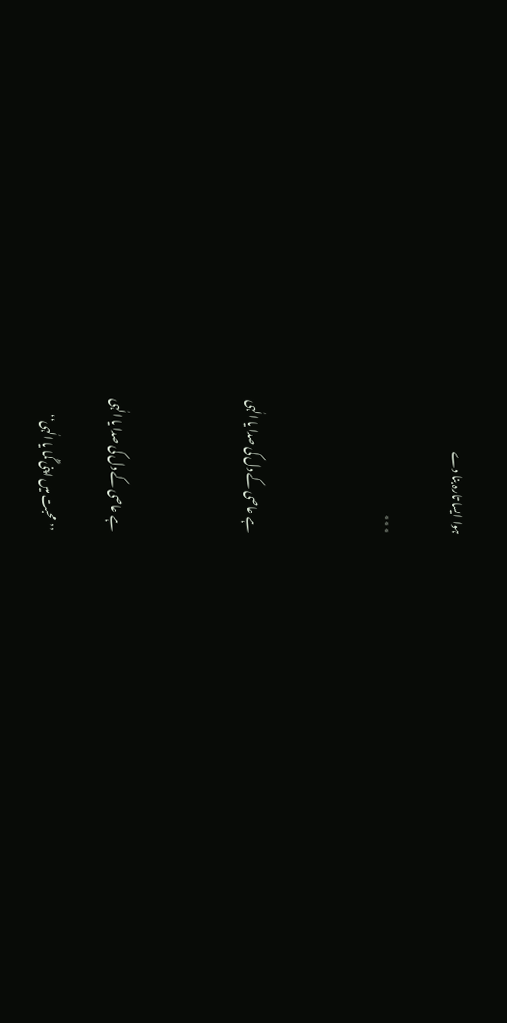ہوا ایسا تارہ بنا دے

٭٭٭



ہے عاصی کے دل کی صدا یا الٰہی



ہے عاصی کے دل کی صدا یا الٰہی

’’محبت میں اپنی گُما یا الٰہی‘‘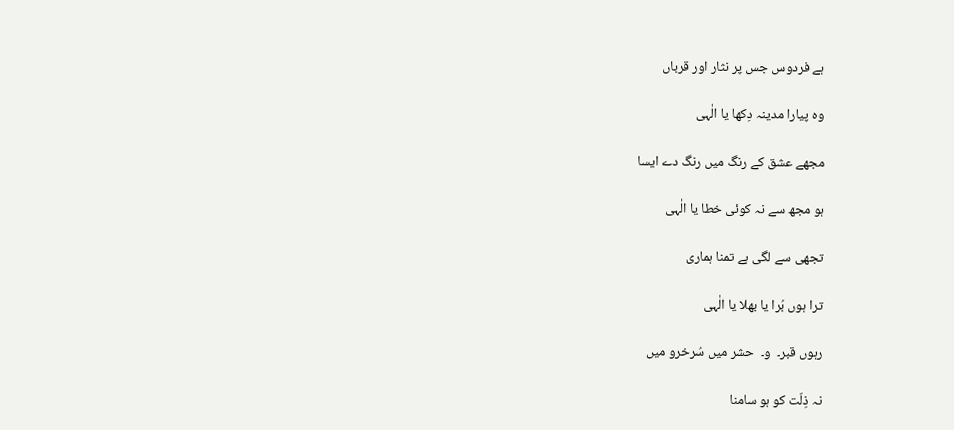ہے فردوس جس پر نثار اور قرباں

وہ پیارا مدینہ دِکھا یا الٰہی

مجھے عشق کے رنگ میں رنگ دے ایسا

ہو مجھ سے نہ کوئی خطا یا الٰہی

تجھی سے لگی ہے تمنا ہماری

ترا ہوں بُرا یا بھلا یا الٰہی

رہوں قبر۔  و۔  حشر میں سُرخرو میں

نہ ذِلّت کو ہو سامنا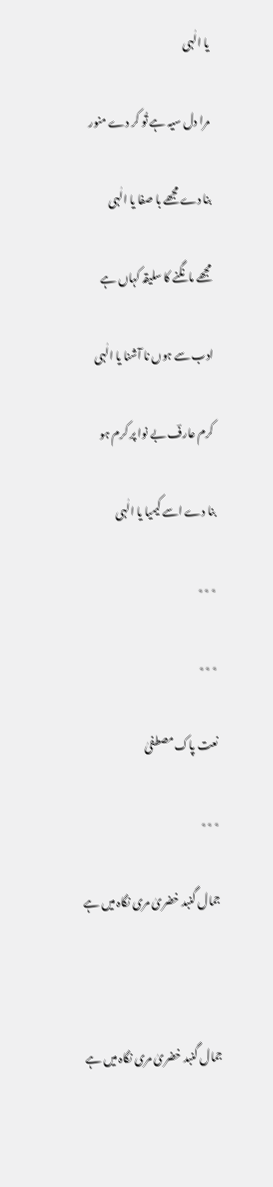یا الٰہی

مرا دل سیہ ہے تُو کر دے منور

بنا دے مجھے با صفا یا الٰہی

مجھے مانگنے کا سلیقہ کہاں ہے

ادب سے ہوں نا آشنا یا الٰہی

کرم عارفؔ بے نوا پر کرم ہو

بنا دے اسے کیمیا یا الٰہی

٭٭٭

٭٭٭

نعت پاک مصطفیٰ

٭٭٭

جمال گنبد خضریٰ مری نگاہ میں ہے



جمال گنبد خضریٰ مری نگاہ میں ہے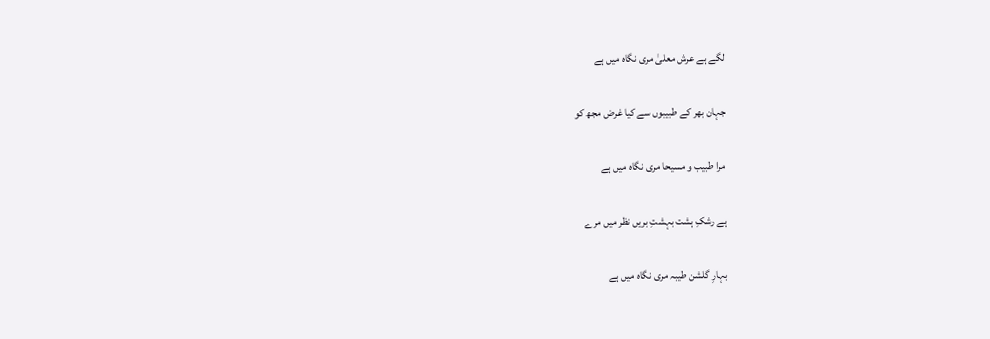لگے ہے عرش معلیٰ مری نگاہ میں ہے

جہان بھر کے طبیبوں سے کیا غرض مجھ کو

مرا طبیب و مسیحا مری نگاہ میں ہے

ہے رشکِ ہشت بہشتِ بریں نظر میں مرے

بہارِ گلشن طیبہ مری نگاہ میں ہے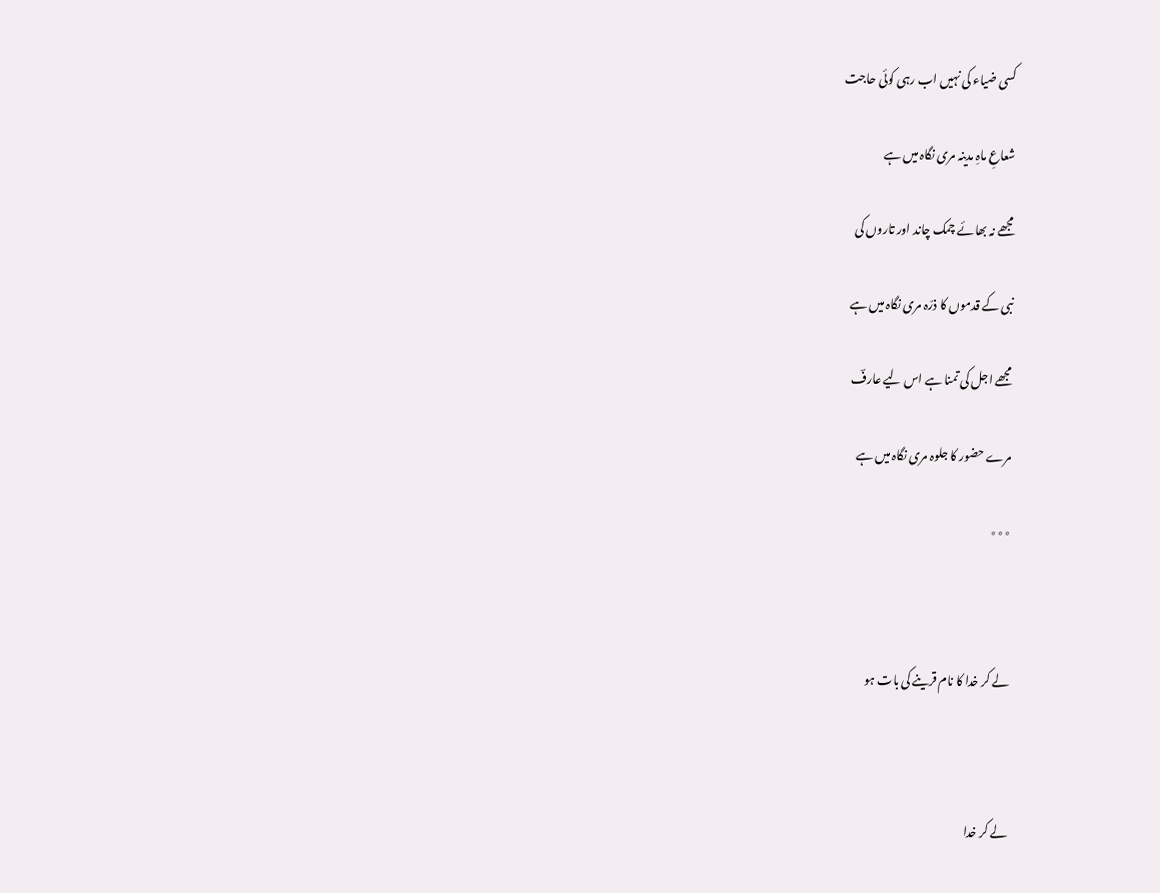کسی ضیاء کی نہیں اب رہی کوئی حاجت

شعاعِ ماہِ مدینہ مری نگاہ میں ہے

مجھے نہ بھائے چمک چاند اور تاروں کی

نبی کے قدموں کا ذرّہ مری نگاہ میں ہے

مجھے اجل کی تمنا ہے اس لیے عارفؔ

مرے حضور کا جلوہ مری نگاہ میں ہے

٭٭٭



لے کر خدا کا نام قرینے کی بات ہو



لے کر خدا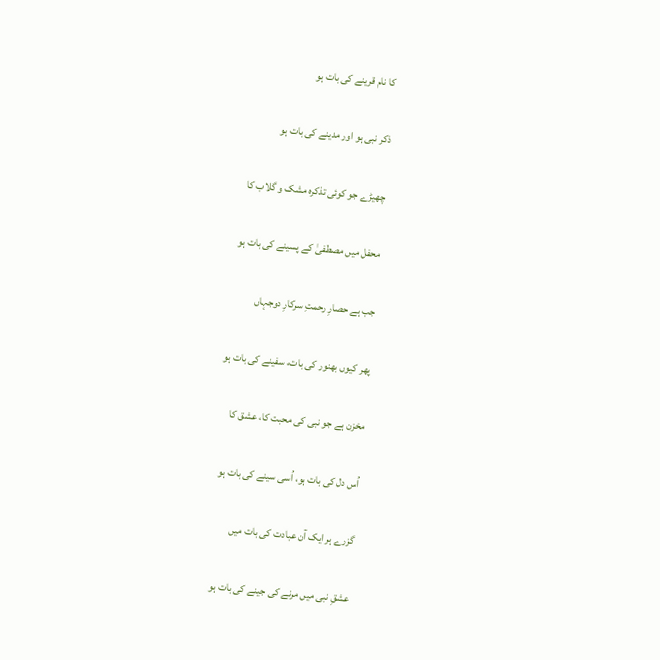کا نام قرینے کی بات ہو

ذکر نبی ہو اور مدینے کی بات ہو

چھیڑے جو کوئی تذکرہ مشک و گلاب کا

محفل میں مصطفیٰ کے پسینے کی بات ہو

جب ہے حصارِ رحمتِ سرکارِ دوجہاں

پھر کیوں بھنور کی بات، سفینے کی بات ہو

مخزن ہے جو نبی کی محبت کا، عشق کا

اُس دل کی بات ہو، اُسی سینے کی بات ہو

گزرے ہر ایک آن عبادت کی بات میں

عشقِ نبی میں مرنے کی جینے کی بات ہو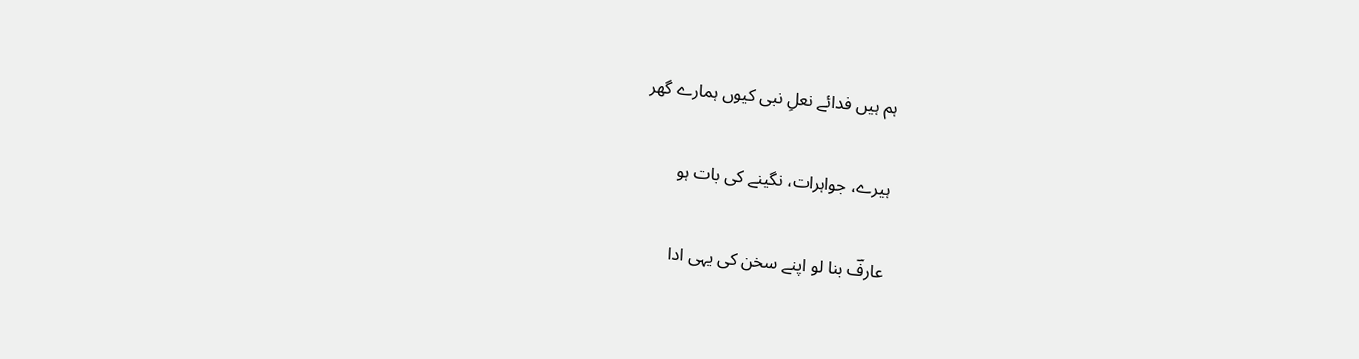ہم ہیں فدائے نعلِ نبی کیوں ہمارے گھر

ہیرے، جواہرات، نگینے کی بات ہو

عارفؔ بنا لو اپنے سخن کی یہی ادا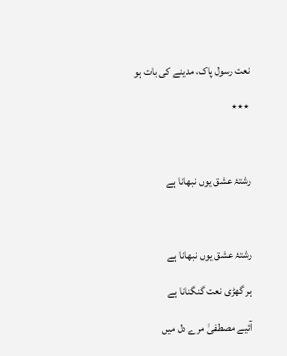نعت رسول پاک، مدینے کی بات ہو

٭٭٭



رشتۂ عشق یوں نبھانا ہے



رشتۂ عشق یوں نبھانا ہے

ہر گھڑی نعت گنگنانا ہے

آئیے مصطفیٰ مرے دل میں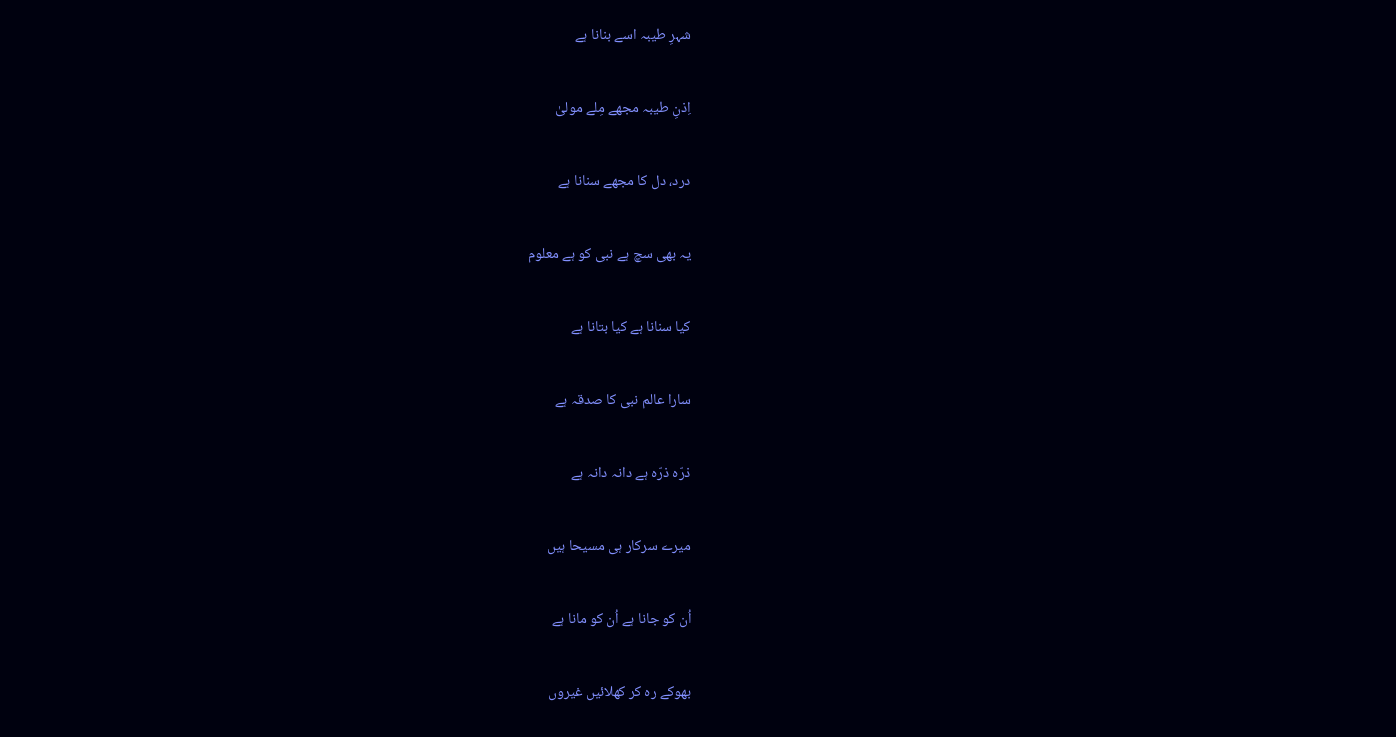شہرِ طیبہ اسے بنانا ہے

اِذنِ طیبہ مجھے مِلے مولیٰ

درد، دل کا مجھے سنانا ہے

یہ بھی سچ ہے نبی کو ہے معلوم

کیا سنانا ہے کیا بتانا ہے

سارا عالم نبی کا صدقہ ہے

ذرّہ ذرّہ ہے دانہ دانہ ہے

میرے سرکار ہی مسیحا ہیں

اُن کو جانا ہے اُن کو مانا ہے

بھوکے رہ کر کھلائیں غیروں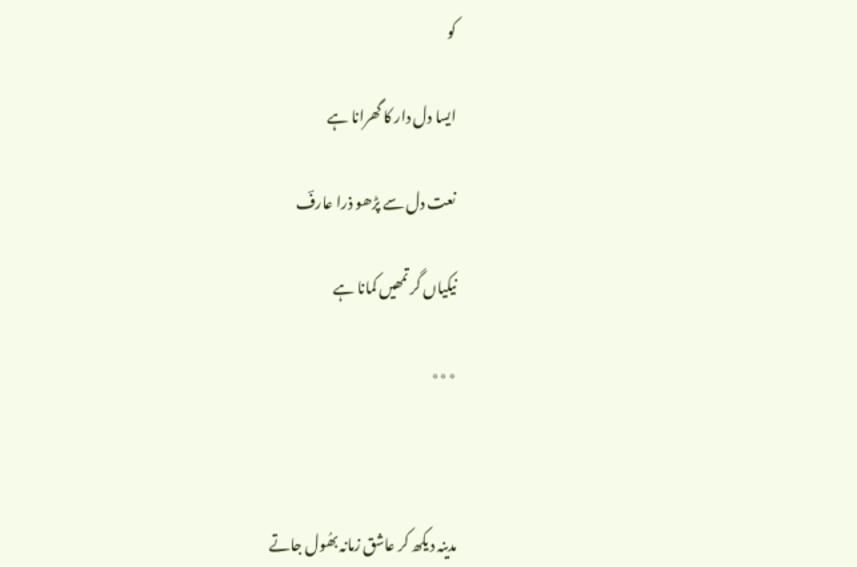کو

ایسا دل دار کا گھرانا ہے

نعت دل سے پڑھو ذرا عارفؔ

نیکیاں گر تمھیں کمانا ہے

٭٭٭



مدینہ دیکھ کر عاشق زمانہ بھُول جاتے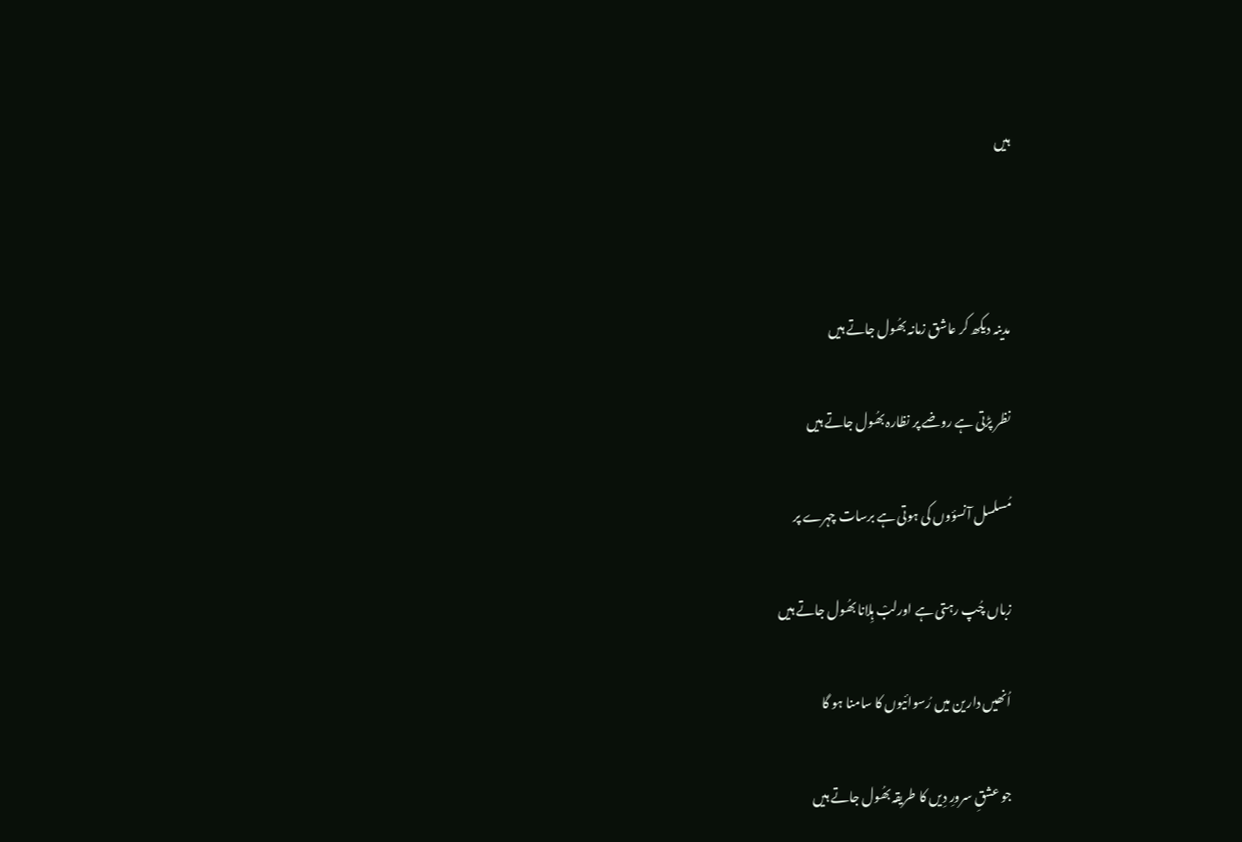ہیں



مدینہ دیکھ کر عاشق زمانہ بھُول جاتے ہیں

نظر پڑتی ہے روضے پر نظارہ بھُول جاتے ہیں

مُسلسل آنسؤوں کی ہوتی ہے برسات چہرے پر

زباں چُپ رہتی ہے اورلبْ ہِلانا بھُول جاتے ہیں

اُنھیں دارین میں رُسوائیوں کا سامنا ہو گا

جو عشقِ سرورِ دِیں کا طریقہ بھُول جاتے ہیں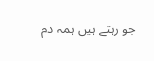جو رہتے ہیں ہمہ دم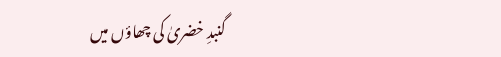گنبدِ خضریٰ کی چھاؤں میں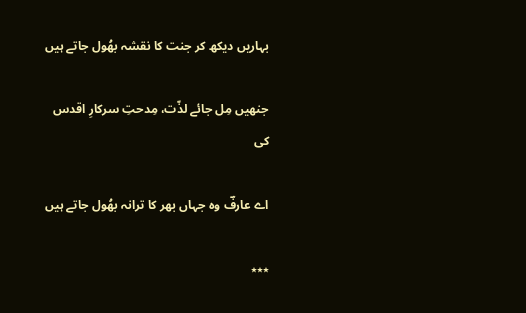بہاریں دیکھ کر جنت کا نقشہ بھُول جاتے ہیں

جنھیں مِل جائے لذّت، مِدحتِ سرکارِ اقدس کی

اے عارفؔ وہ جہاں بھر کا ترانہ بھُول جاتے ہیں

٭٭٭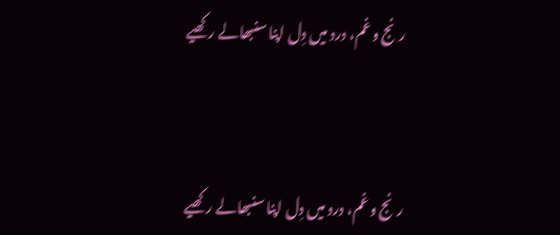رنج و غم، درد میں دِل اپنا سنبھالے رکھیے



رنج و غم، درد میں دِل اپنا سنبھالے رکھیے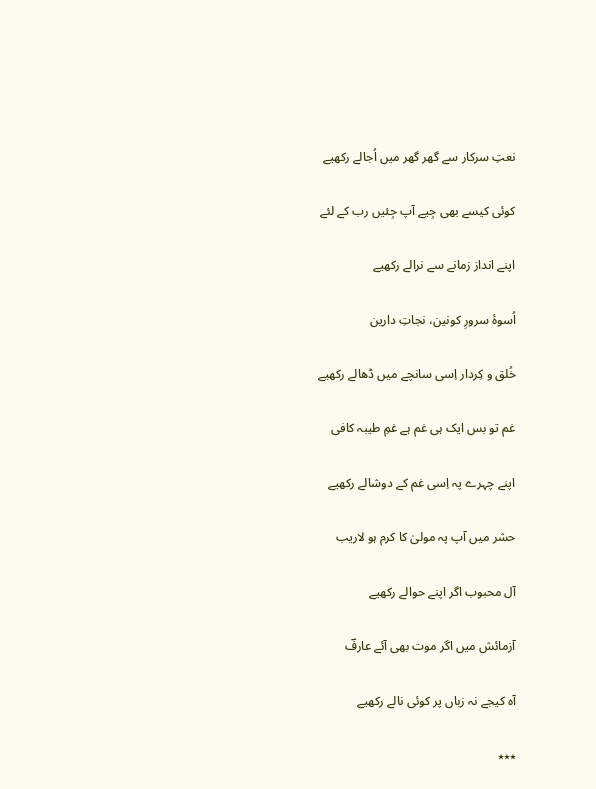نعتِ سرکار سے گھر گھر میں اُجالے رکھیے

کوئی کیسے بھی جِیے آپ جِئیں رب کے لئے

اپنے انداز زمانے سے نرالے رکھیے

اُسوۂ سرورِ کونین، نجاتِ دارین

خُلق و کِردار اِسی سانچے میں ڈھالے رکھیے

غم تو بس ایک ہی غم ہے غمِ طیبہ کافی

اپنے چہرے پہ اِسی غم کے دوشالے رکھیے

حشر میں آپ پہ مولیٰ کا کرم ہو لاریب

آل محبوب اگر اپنے حوالے رکھیے

آزمائش میں اگر موت بھی آئے عارفؔ

آہ کیجے نہ زباں پر کوئی نالے رکھیے

٭٭٭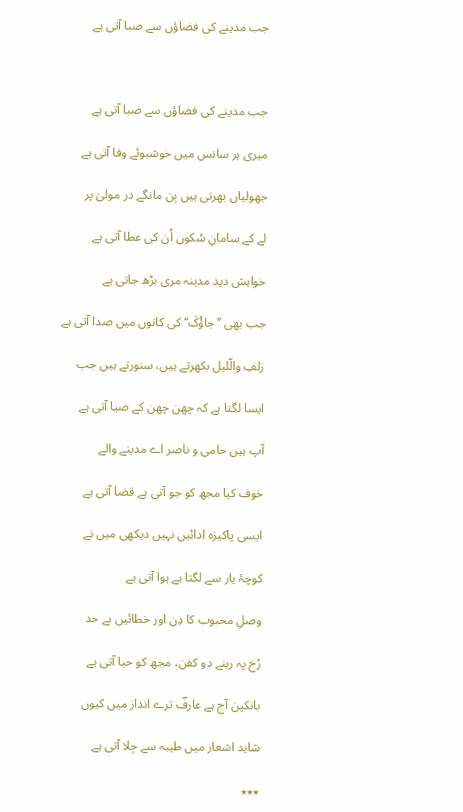جب مدینے کی فضاؤں سے صبا آتی ہے



جب مدینے کی فضاؤں سے صبا آتی ہے

میری ہر سانس میں خوشبوئے وفا آتی ہے

جھولیاں بھرتی ہیں بِن مانگے در مولیٰ پر

لے کے سامانِ سُکوں اُن کی عطا آتی ہے

خواہش دید مدینہ مری بڑھ جاتی ہے

جب بھی ’’جاؤُکَ‘‘ کی کانوں میں صدا آتی ہے

زلفِ والّلیل بکھرتے ہیں، سنورتے ہیں جب

ایسا لگتا ہے کہ چھن چھن کے ضیا آتی ہے

آپ ہیں حامی و ناصر اے مدینے والے

خوف کیا مجھ کو جو آتی ہے قضا آتی ہے

ایسی پاکیزہ ادائیں نہیں دیکھی میں نے

کوچۂ یار سے لگتا ہے ہوا آتی ہے

وصلِ محبوب کا دِن اور خطائیں بے حد

رُخ پہ رہنے دو کفن، مجھ کو حیا آتی ہے

بانکپن آج ہے عارفؔ ترے انداز میں کیوں

شاید اشعار میں طیبہ سے جِلا آتی ہے

٭٭٭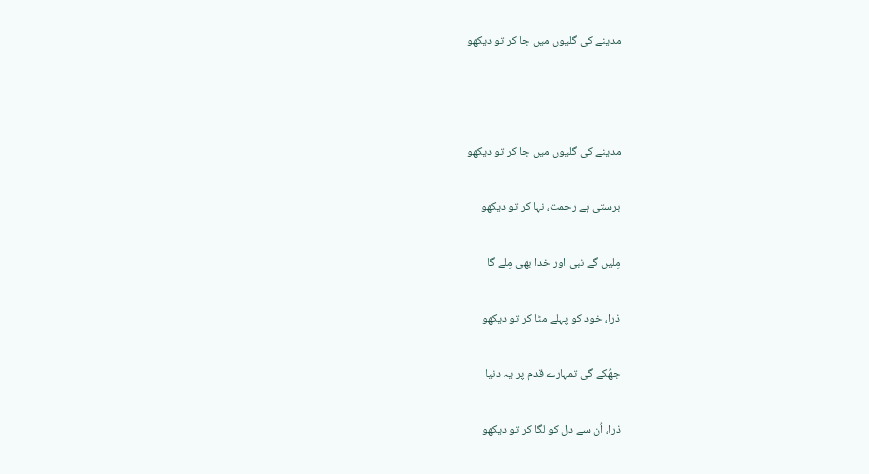مدینے کی گلیوں میں جا کر تو دیکھو



مدینے کی گلیوں میں جا کر تو دیکھو

برستی ہے رحمت، نہا کر تو دیکھو

مِلیں گے نبی اور خدا بھی مِلے گا

ذرا، خود کو پہلے مٹا کر تو دیکھو

جھُکے گی تمہارے قدم پر یہ دنیا

ذرا، اُن سے دل کو لگا کر تو دیکھو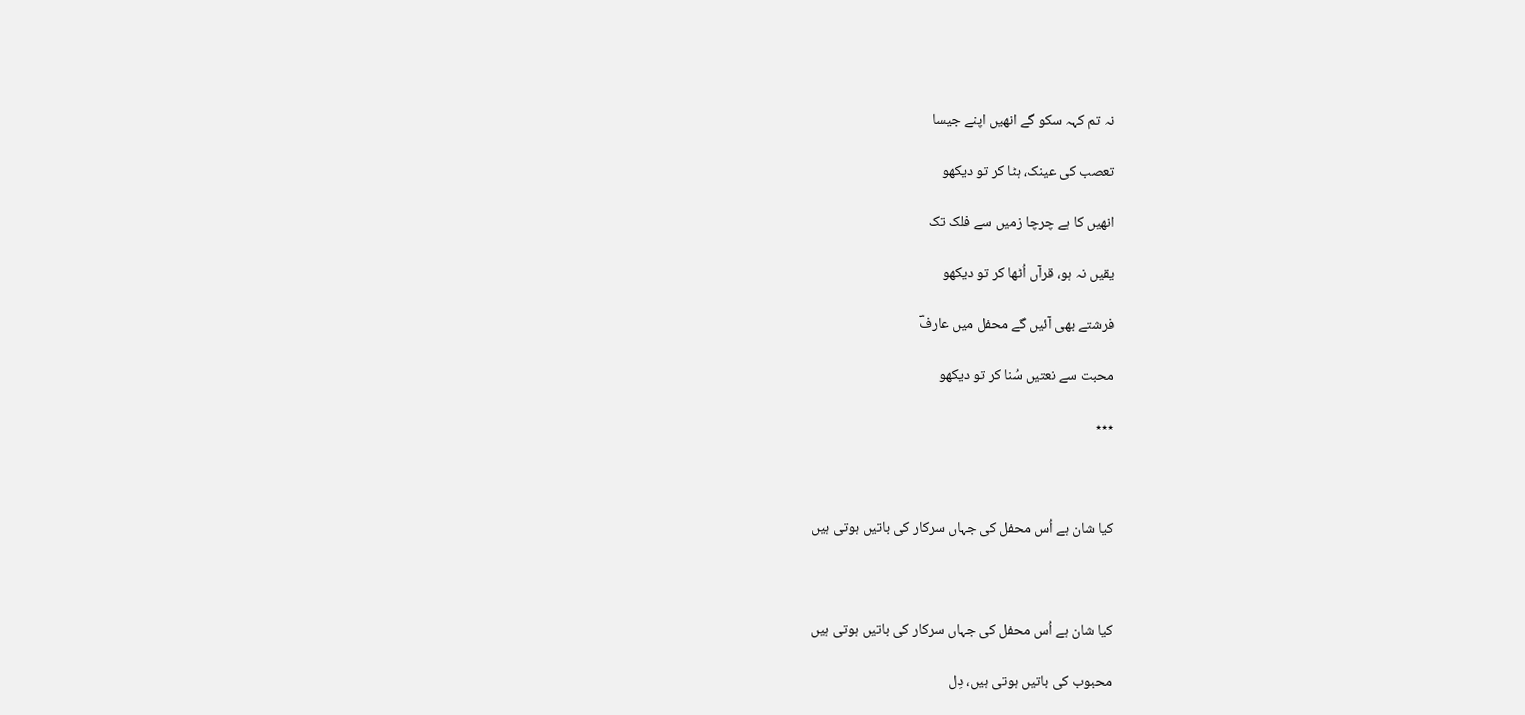نہ تم کہہ سکو گے انھیں اپنے جیسا

تعصب کی عینک، ہٹا کر تو دیکھو

انھیں کا ہے چرچا زمیں سے فلک تک

یقیں نہ ہو، قرآں اُٹھا کر تو دیکھو

فرشتے بھی آئیں گے محفل میں عارفؔ

محبت سے نعتیں سُنا کر تو دیکھو

٭٭٭



کیا شان ہے اُس محفل کی جہاں سرکار کی باتیں ہوتی ہیں



کیا شان ہے اُس محفل کی جہاں سرکار کی باتیں ہوتی ہیں

محبوب کی باتیں ہوتی ہیں، دِل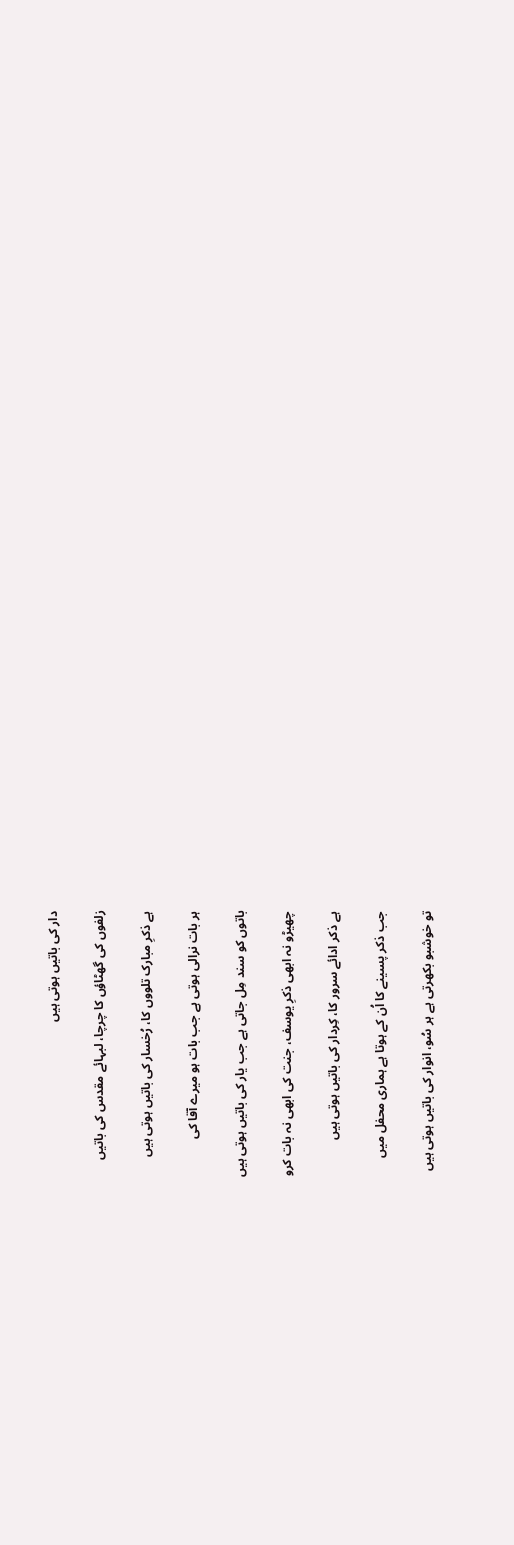دار کی باتیں ہوتی ہیں

زلفوں کی گھٹاؤں کا چرچا، لبہائے مقدس کی باتیں

ہے ذکرِ مبارک تلووں کا، رُخسار کی باتیں ہوتی ہیں

ہر بات نرالی ہوتی ہے جب بات ہو میرے آقا کی

باتوں کو سند مِل جاتی ہے جب یار کی باتیں ہوتی ہیں

چھیڑو نہ ابھی ذکرِ یوسف، جنت کی ابھی نہ بات کرو

ہے ذکر ادائے سرور کا، کِردار کی باتیں ہوتی ہیں

جب ذکر پسینے کا اُن کے ہوتا ہے ہماری محفل میں

تو خوشبو بکھرتی ہے ہر سُو، انوار کی باتیں ہوتی ہیں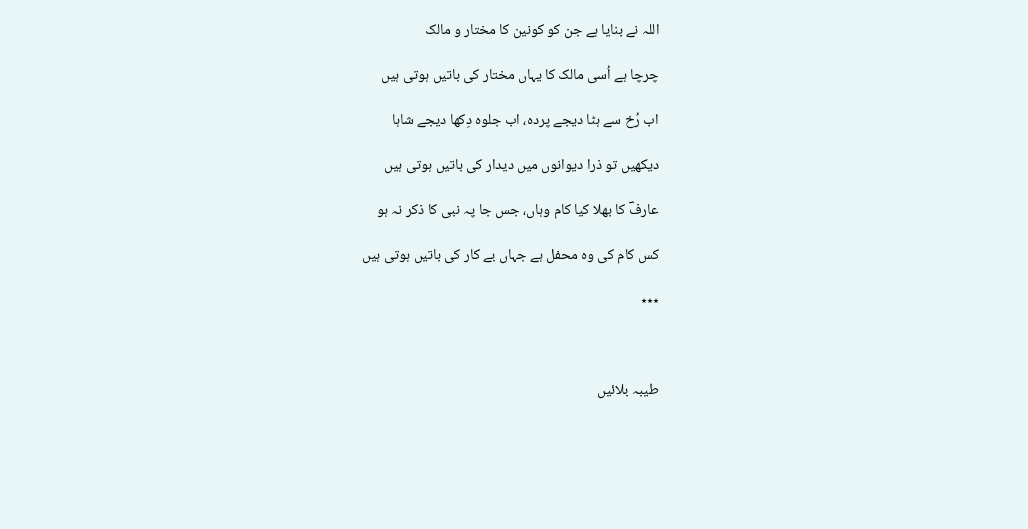اللہ نے بنایا ہے جن کو کونین کا مختار و مالک

چرچا ہے اُسی مالک کا یہاں مختار کی باتیں ہوتی ہیں

اب رُخ سے ہٹا دیجے پردہ، اب جلوہ دِکھا دیجے شاہا

دیکھیں تو ذرا دیوانوں میں دیدار کی باتیں ہوتی ہیں

عارفؔ کا بھلا کیا کام وہاں، جس جا پہ نبی کا ذکر نہ ہو

کس کام کی وہ محفل ہے جہاں بے کار کی باتیں ہوتی ہیں

٭٭٭



طیبہ بلائیں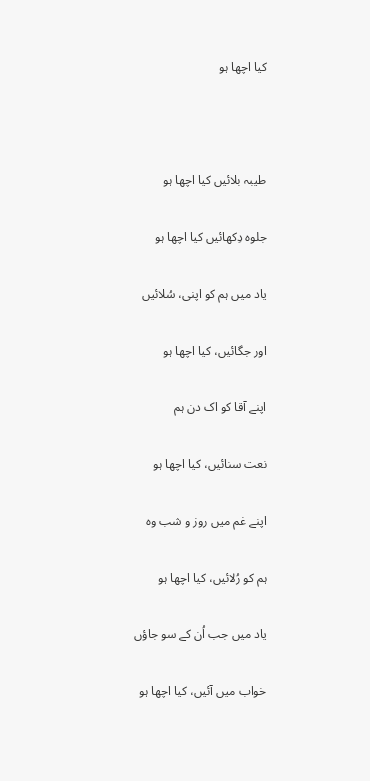کیا اچھا ہو



طیبہ بلائیں کیا اچھا ہو

جلوہ دِکھائیں کیا اچھا ہو

یاد میں ہم کو اپنی، سُلائیں

اور جگائیں، کیا اچھا ہو

اپنے آقا کو اک دن ہم

نعت سنائیں، کیا اچھا ہو

اپنے غم میں روز و شب وہ

ہم کو رُلائیں، کیا اچھا ہو

یاد میں جب اُن کے سو جاؤں

خواب میں آئیں، کیا اچھا ہو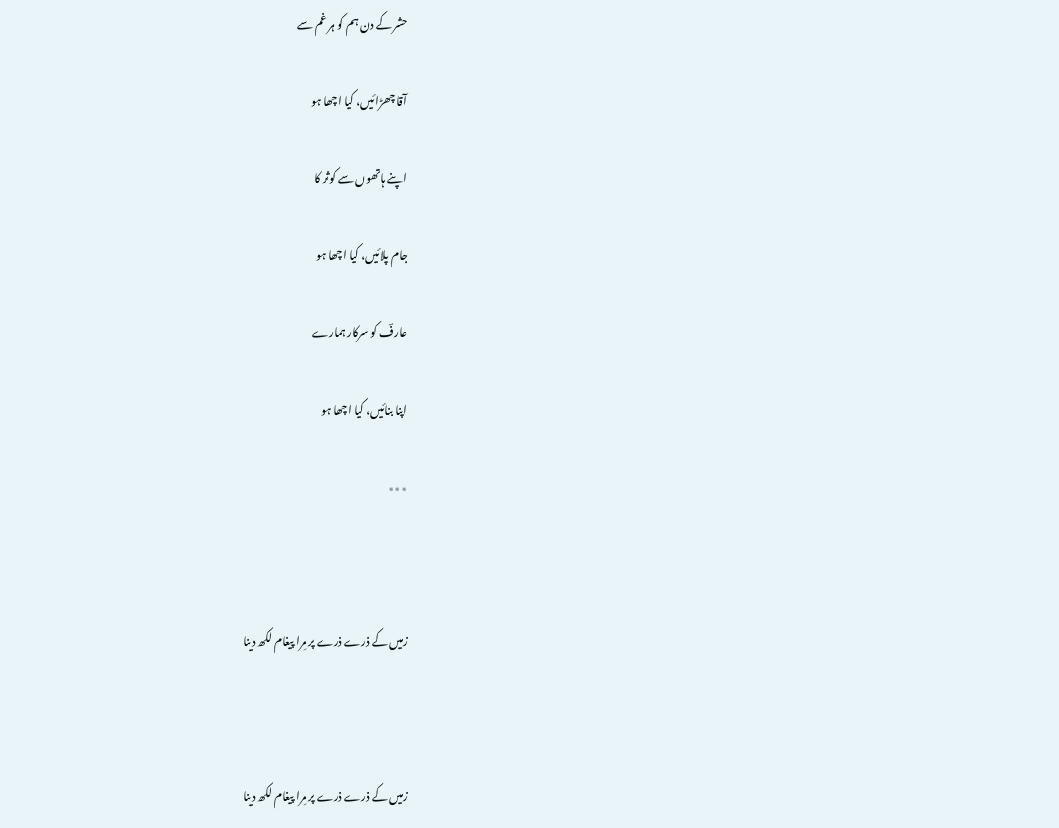حشر کے دن ہم کو ہر غم سے

آقا چھڑائیں، کیا اچھا ہو

اپنے ہاتھوں سے کوثر کا

جام پلائیں، کیا اچھا ہو

عارفؔ کو سرکار ہمارے

اپنا بنائیں، کیا اچھا ہو

٭٭٭



زمیں کے ذرے ذرے پر مِرا پیغام لکھ دینا



زمیں کے ذرے ذرے پر مِرا پیغام لکھ دینا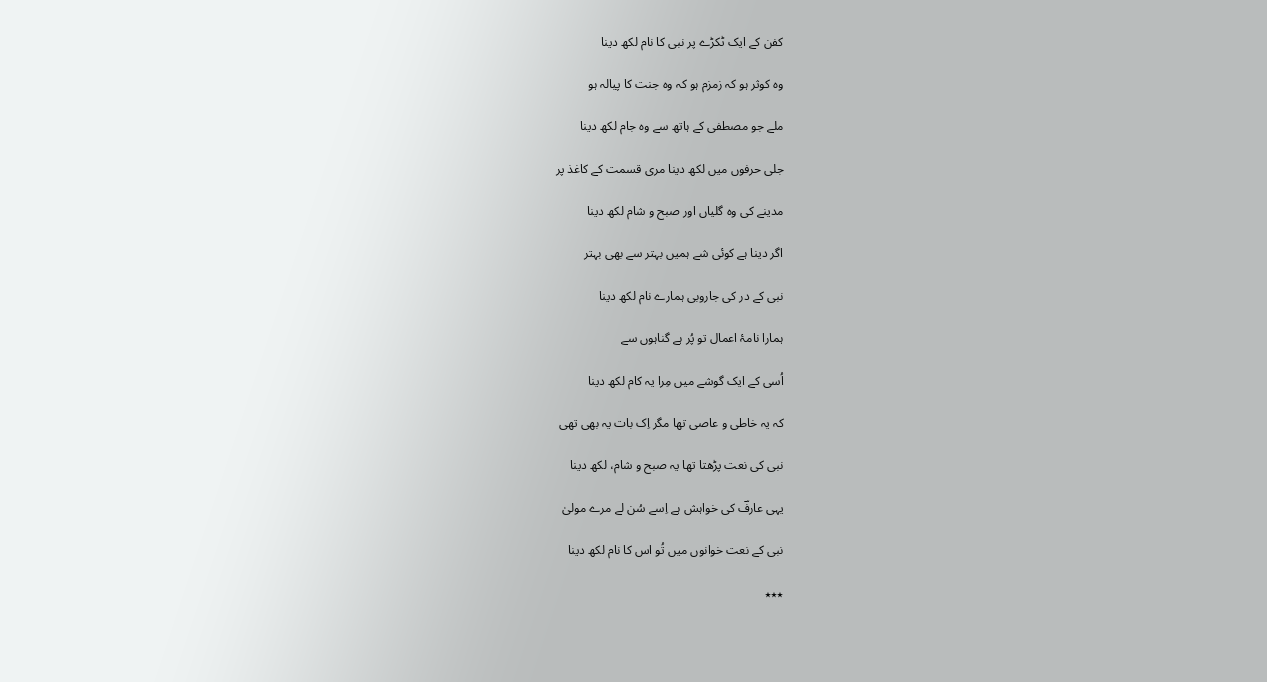کفن کے ایک ٹکڑے پر نبی کا نام لکھ دینا

وہ کوثر ہو کہ زمزم ہو کہ وہ جنت کا پیالہ ہو

ملے جو مصطفی کے ہاتھ سے وہ جام لکھ دینا

جلی حرفوں میں لکھ دینا مری قسمت کے کاغذ پر

مدینے کی وہ گلیاں اور صبح و شام لکھ دینا

اگر دینا ہے کوئی شے ہمیں بہتر سے بھی بہتر

نبی کے در کی جاروبی ہمارے نام لکھ دینا

ہمارا نامۂ اعمال تو پُر ہے گناہوں سے

اُسی کے ایک گوشے میں مِرا یہ کام لکھ دینا

کہ یہ خاطی و عاصی تھا مگر اِک بات یہ بھی تھی

نبی کی نعت پڑھتا تھا یہ صبح و شام، لکھ دینا

یہی عارفؔ کی خواہش ہے اِسے سُن لے مرے مولیٰ

نبی کے نعت خوانوں میں تُو اس کا نام لکھ دینا

٭٭٭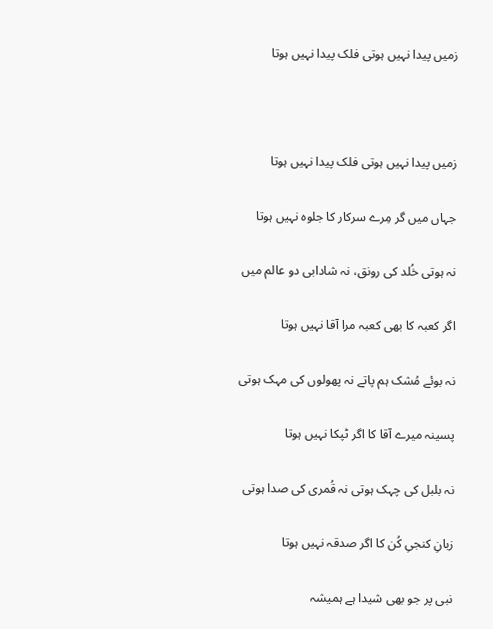زمیں پیدا نہیں ہوتی فلک پیدا نہیں ہوتا



زمیں پیدا نہیں ہوتی فلک پیدا نہیں ہوتا

جہاں میں گر مِرے سرکار کا جلوہ نہیں ہوتا

نہ ہوتی خُلد کی رونق، نہ شادابی دو عالم میں

اگر کعبہ کا بھی کعبہ مرا آقا نہیں ہوتا

نہ بوئے مُشک ہم پاتے نہ پھولوں کی مہک ہوتی

پسینہ میرے آقا کا اگر ٹپکا نہیں ہوتا

نہ بلبل کی چہک ہوتی نہ قُمری کی صدا ہوتی

زبانِ کنجیِ کُن کا اگر صدقہ نہیں ہوتا

نبی پر جو بھی شیدا ہے ہمیشہ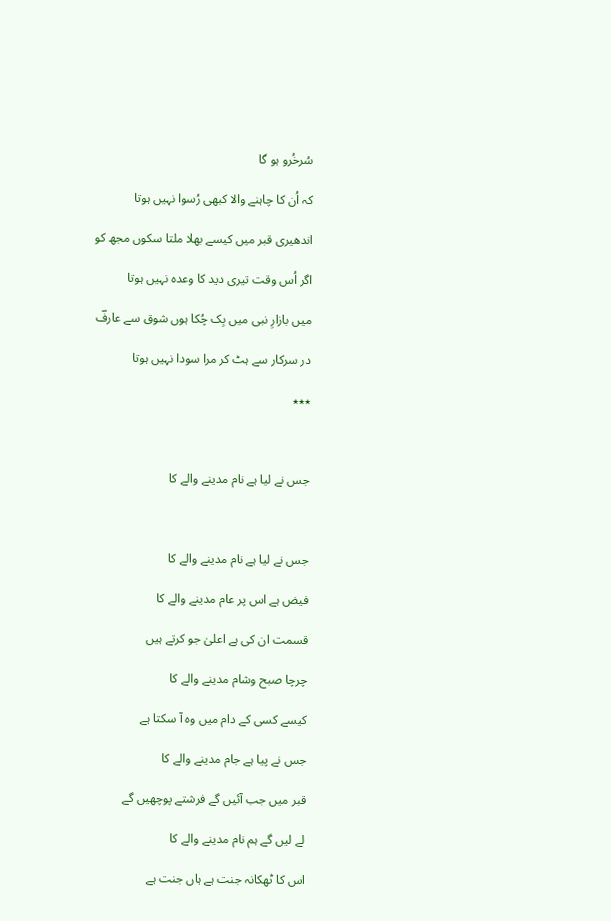سُرخُرو ہو گا

کہ اُن کا چاہنے والا کبھی رُسوا نہیں ہوتا

اندھیری قبر میں کیسے بھلا ملتا سکوں مجھ کو

اگر اُس وقت تیری دید کا وعدہ نہیں ہوتا

میں بازارِ نبی میں بِک چُکا ہوں شوق سے عارفؔ

در سرکار سے ہٹ کر مرا سودا نہیں ہوتا

٭٭٭



جس نے لیا ہے نام مدینے والے کا



جس نے لیا ہے نام مدینے والے کا

فیض ہے اس پر عام مدینے والے کا

قسمت ان کی ہے اعلیٰ جو کرتے ہیں

چرچا صبح وشام مدینے والے کا

کیسے کسی کے دام میں وہ آ سکتا ہے

جس نے پیا ہے جام مدینے والے کا

قبر میں جب آئیں گے فرشتے پوچھیں گے

لے لیں گے ہم نام مدینے والے کا

اس کا ٹھکانہ جنت ہے ہاں جنت ہے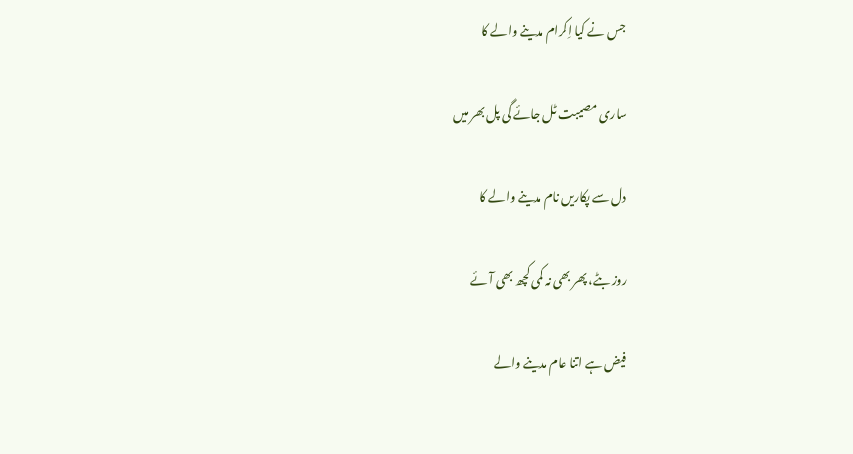جس نے کیا اِکرام مدینے والے کا

ساری مصیبت ٹل جائے گی پل بھر میں

دل سے پکاریں نام مدینے والے کا

روز بٹے، پھر بھی نہ کمی کچھ بھی آئے

فیض ہے اتنا عام مدینے والے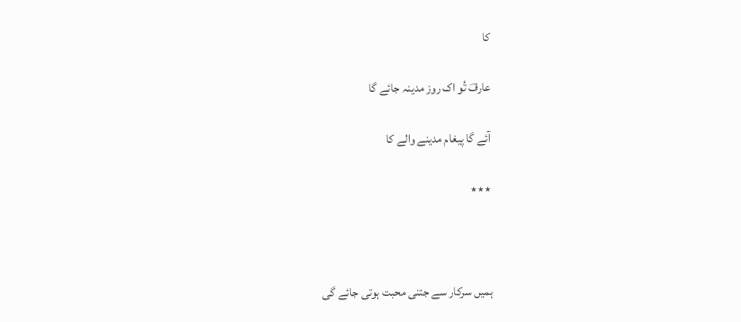کا

عارفؔ تُو اک روز مدینہ جائے گا

آئے گا پیغام مدینے والے کا

٭٭٭



ہمیں سرکار سے جتنی محبت ہوتی جائے گی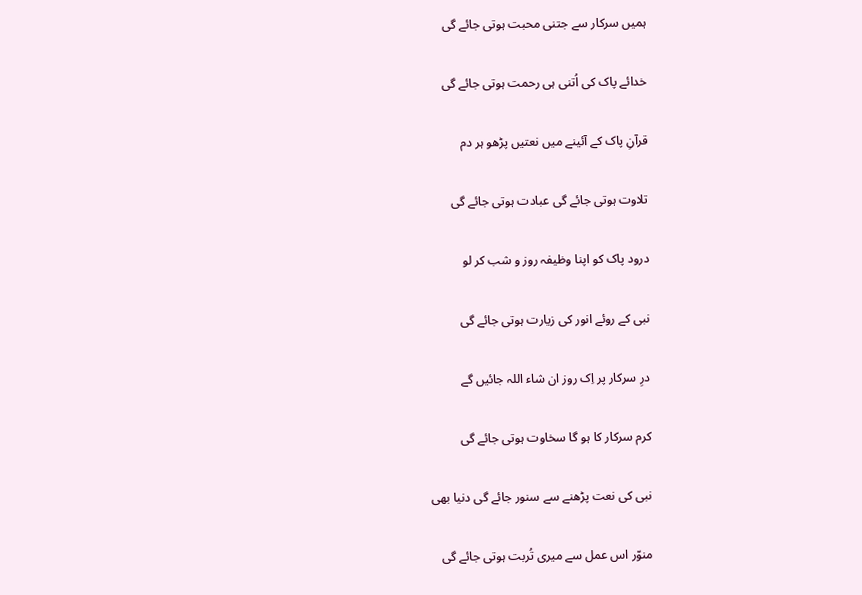ہمیں سرکار سے جتنی محبت ہوتی جائے گی

خدائے پاک کی اُتنی ہی رحمت ہوتی جائے گی

قرآنِ پاک کے آئینے میں نعتیں پڑھو ہر دم

تلاوت ہوتی جائے گی عبادت ہوتی جائے گی

درود پاک کو اپنا وظیفہ روز و شب کر لو

نبی کے روئے انور کی زیارت ہوتی جائے گی

درِ سرکار پر اِک روز ان شاء اللہ جائیں گے

کرم سرکار کا ہو گا سخاوت ہوتی جائے گی

نبی کی نعت پڑھنے سے سنور جائے گی دنیا بھی

منوّر اس عمل سے میری تُربت ہوتی جائے گی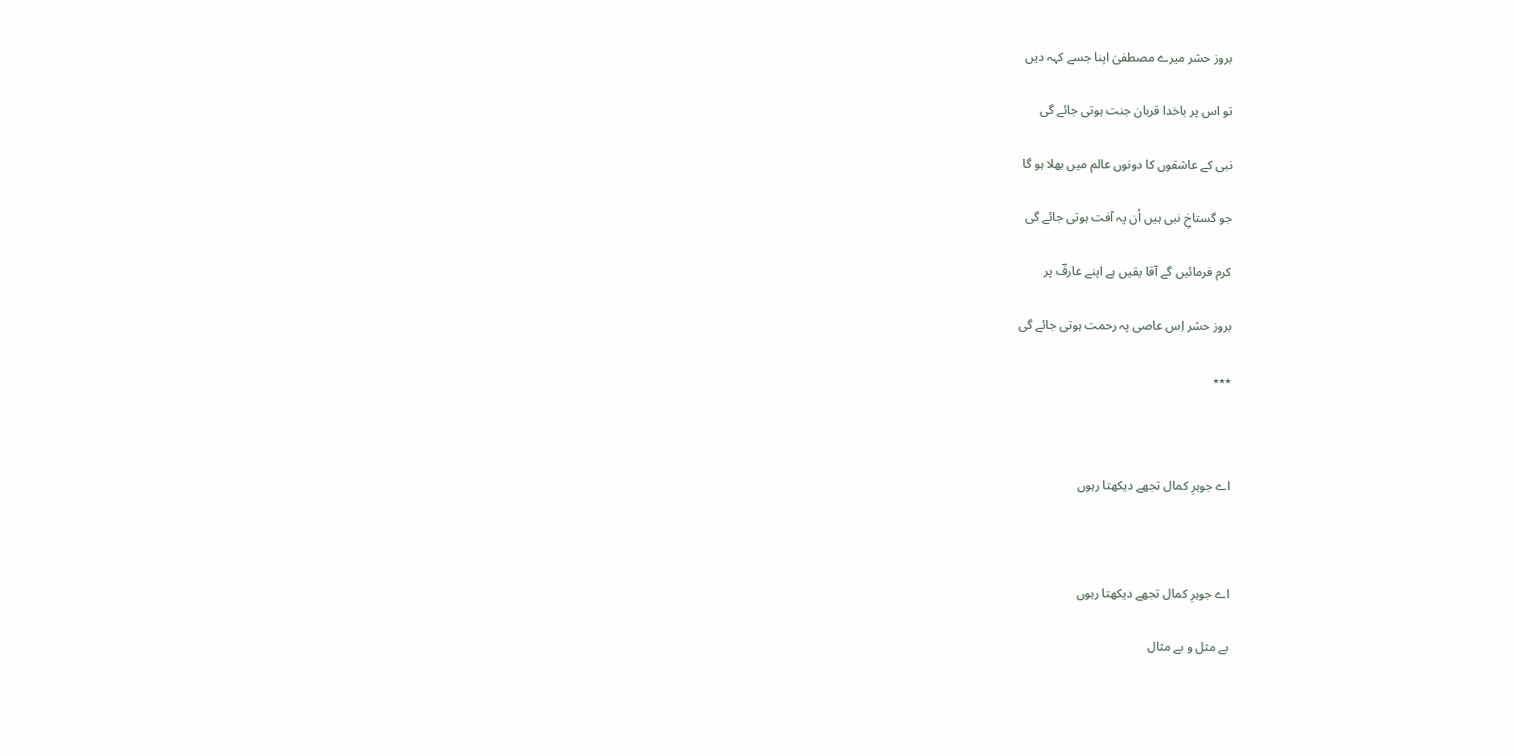بروز حشر میرے مصطفیٰ اپنا جسے کہہ دیں

تو اس پر باخدا قربان جنت ہوتی جائے گی

نبی کے عاشقوں کا دونوں عالم میں بھلا ہو گا

جو گستاخِ نبی ہیں اُن پہ آفت ہوتی جائے گی

کرم فرمائیں گے آقا یقیں ہے اپنے عارفؔ پر

بروز حشر اِس عاصی پہ رحمت ہوتی جائے گی

٭٭٭



اے جوہرِ کمال تجھے دیکھتا رہوں



اے جوہرِ کمال تجھے دیکھتا رہوں

بے مثل و بے مثال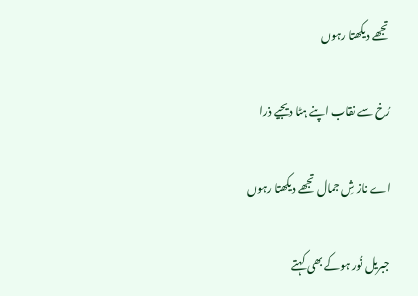تجھے دیکھتا رہوں

رُخ سے نقاب اپنے ہٹا دیجیے ذرا

اے ناز شِ جمال تجھے دیکھتا رہوں

جبریل نُور ہوکے بھی کہتے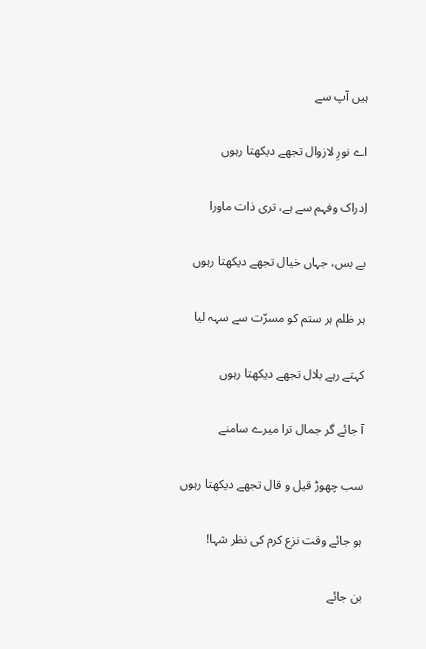ہیں آپ سے

اے نورِ لازوال تجھے دیکھتا رہوں

اِدراک وفہم سے ہے، تری ذات ماورا

بے بس، جہاں خیال تجھے دیکھتا رہوں

ہر ظلم ہر ستم کو مسرّت سے سہہ لیا

کہتے رہے بلال تجھے دیکھتا رہوں

آ جائے گر جمال ترا میرے سامنے

سب چھوڑ قیل و قال تجھے دیکھتا رہوں

ہو جائے وقت نزع کرم کی نظر شہا!

بن جائے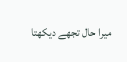میرا حال تجھے دیکھتا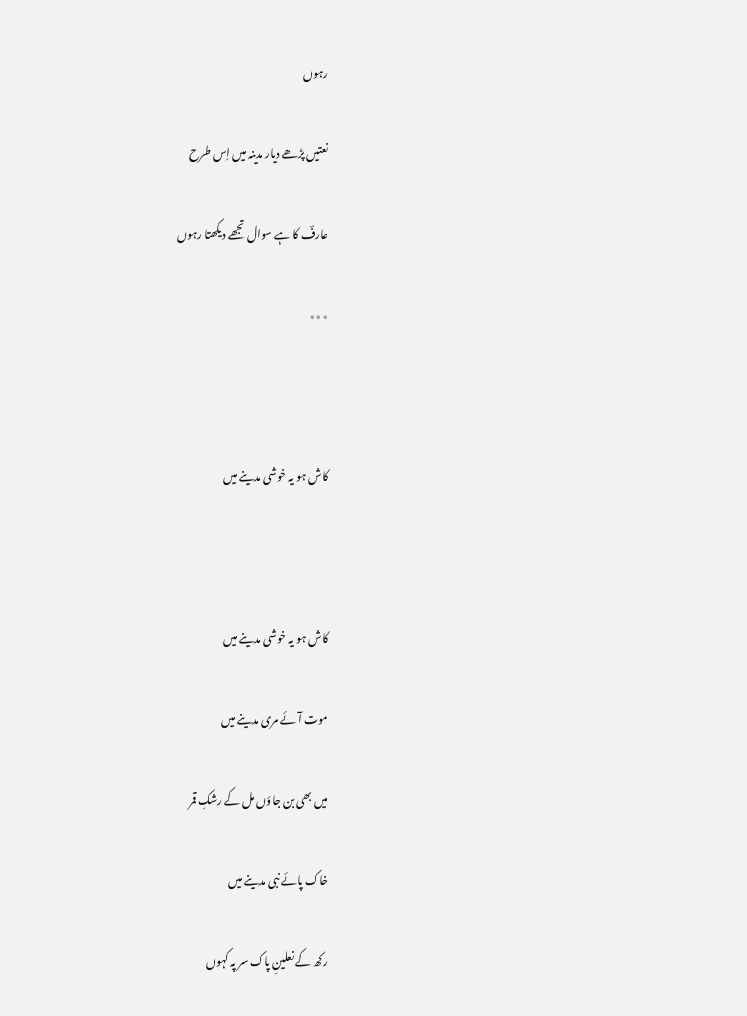رہوں

نعتیں پڑھے دیار مدینہ میں اِس طرح

عارفؔ کا ہے سوال تجھے دیکھتا رہوں

٭٭٭



کاش ہو یہ خوشی مدینے میں



کاش ہو یہ خوشی مدینے میں

موت آئے مری مدینے میں

میں بھی بن جاؤں مل کے رشکِ قمر

خاک پائے نبی مدینے میں

رکھ کے نعلینِ پاک سر پہ کہوں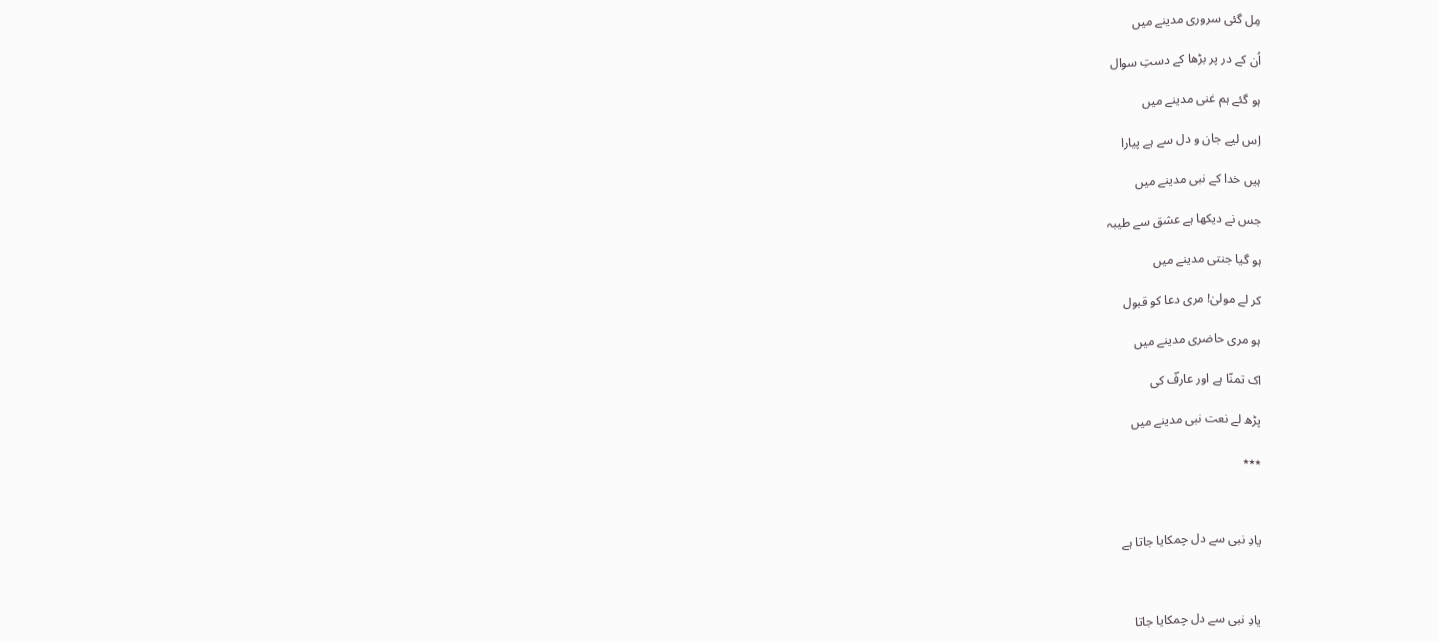مِل گئی سروری مدینے میں

اُن کے در پر بڑھا کے دستِ سوال

ہو گئے ہم غنی مدینے میں

اِس لیے جان و دل سے ہے پیارا

ہیں خدا کے نبی مدینے میں

جس نے دیکھا ہے عشق سے طیبہ

ہو گیا جنتی مدینے میں

کر لے مولیٰ! مری دعا کو قبول

ہو مری حاضری مدینے میں

اک تمنّا ہے اور عارفؔ کی

پڑھ لے نعت نبی مدینے میں

٭٭٭



یادِ نبی سے دل چمکایا جاتا ہے



یادِ نبی سے دل چمکایا جاتا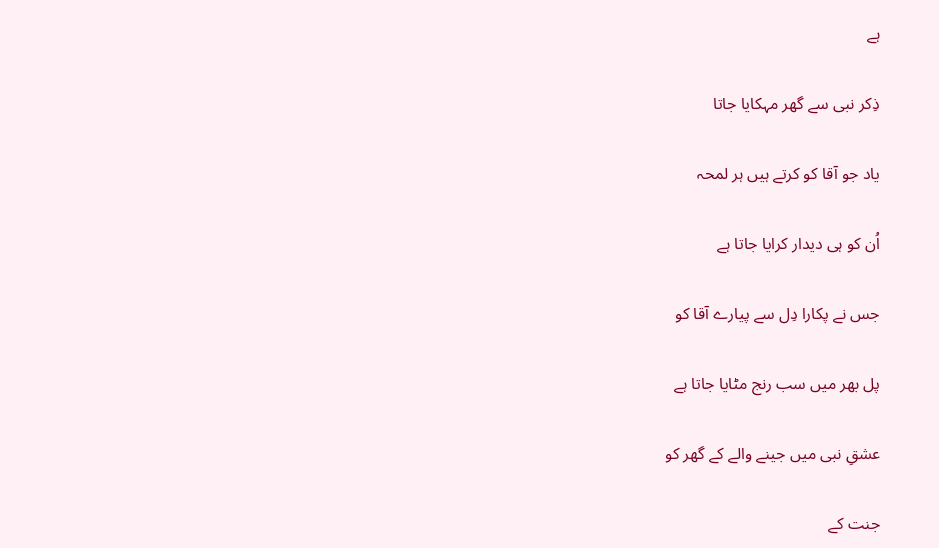ہے

ذِکر نبی سے گھر مہکایا جاتا

یاد جو آقا کو کرتے ہیں ہر لمحہ

اُن کو ہی دیدار کرایا جاتا ہے

جس نے پکارا دِل سے پیارے آقا کو

پل بھر میں سب رنج مٹایا جاتا ہے

عشقِ نبی میں جینے والے کے گھر کو

جنت کے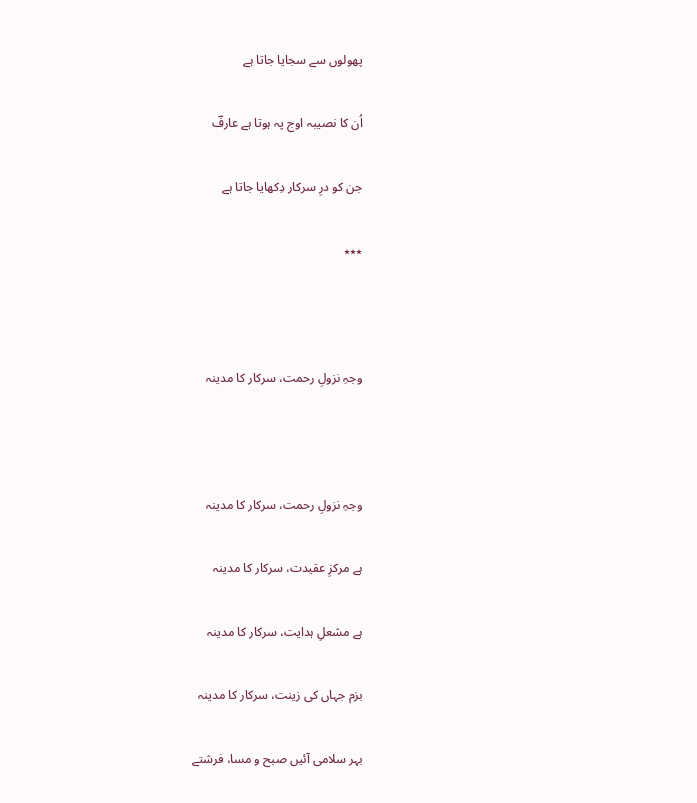پھولوں سے سجایا جاتا ہے

اُن کا نصیبہ اوج پہ ہوتا ہے عارفؔ

جن کو درِ سرکار دِکھایا جاتا ہے

٭٭٭



وجہِ نزولِ رحمت، سرکار کا مدینہ



وجہِ نزولِ رحمت، سرکار کا مدینہ

ہے مرکزِ عقیدت، سرکار کا مدینہ

ہے مشعلِ ہدایت، سرکار کا مدینہ

بزم جہاں کی زینت، سرکار کا مدینہ

بہر سلامی آئیں صبح و مسا، فرشتے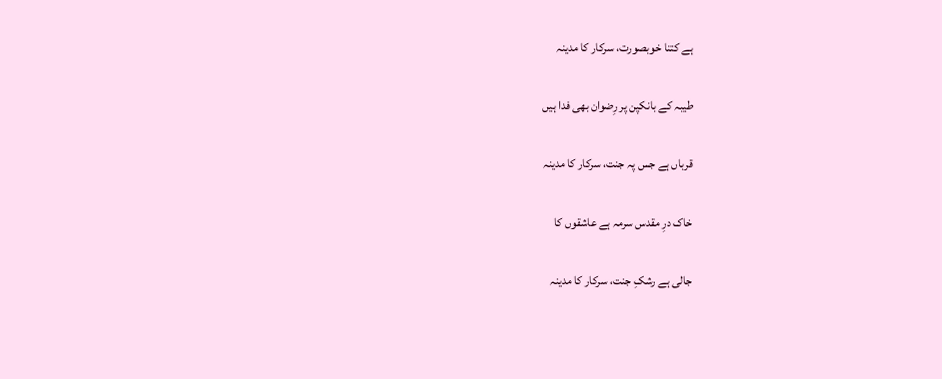ہے کتنا خوبصورت، سرکار کا مدینہ

طیبہ کے بانکپن پر رِضوان بھی فدا ہیں

قرباں ہے جس پہ جنت، سرکار کا مدینہ

خاک درِ مقدس سرمہ ہے عاشقوں کا

جالی ہے رشکِ جنت، سرکار کا مدینہ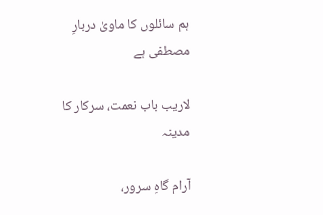ہم سائلوں کا ماویٰ دربارِ مصطفی ہے

لاریب باب نعمت، سرکار کا مدینہ

آرام گاہِ سرور،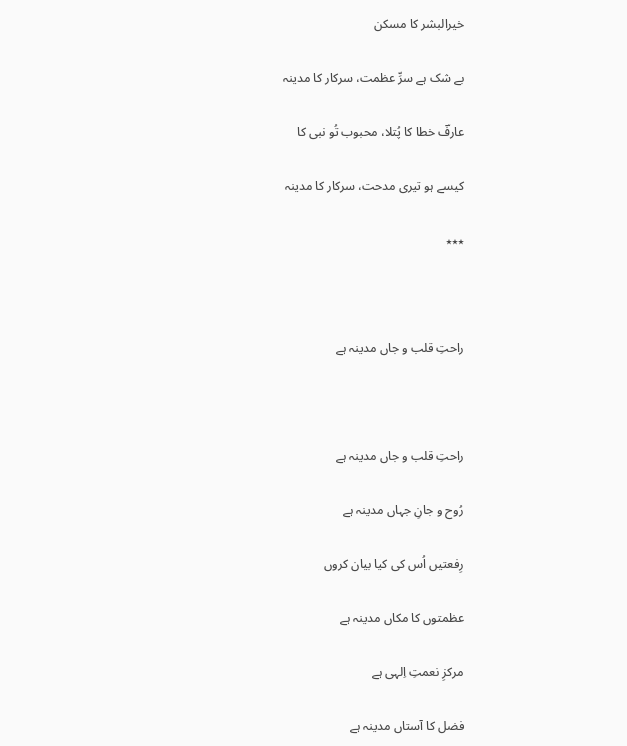خیرالبشر کا مسکن

بے شک ہے سرِّ عظمت، سرکار کا مدینہ

عارفؔ خطا کا پُتلا، محبوب تُو نبی کا

کیسے ہو تیری مدحت، سرکار کا مدینہ

٭٭٭



راحتِ قلب و جاں مدینہ ہے



راحتِ قلب و جاں مدینہ ہے

رُوح و جانِ جہاں مدینہ ہے

رِفعتیں اُس کی کیا بیان کروں

عظمتوں کا مکاں مدینہ ہے

مرکزِ نعمتِ اِلہی ہے

فضل کا آستاں مدینہ ہے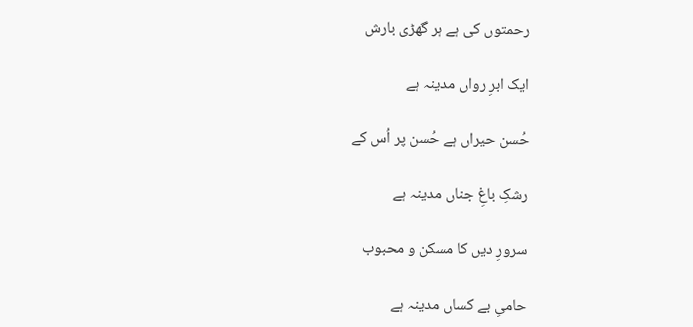رحمتوں کی ہے ہر گھڑی بارش

ایک ابرِ رواں مدینہ ہے

حُسن حیراں ہے حُسن پر اُس کے

رشکِ باغِ جناں مدینہ ہے

سرورِ دیں کا مسکن و محبوب

حامیِ بے کساں مدینہ ہے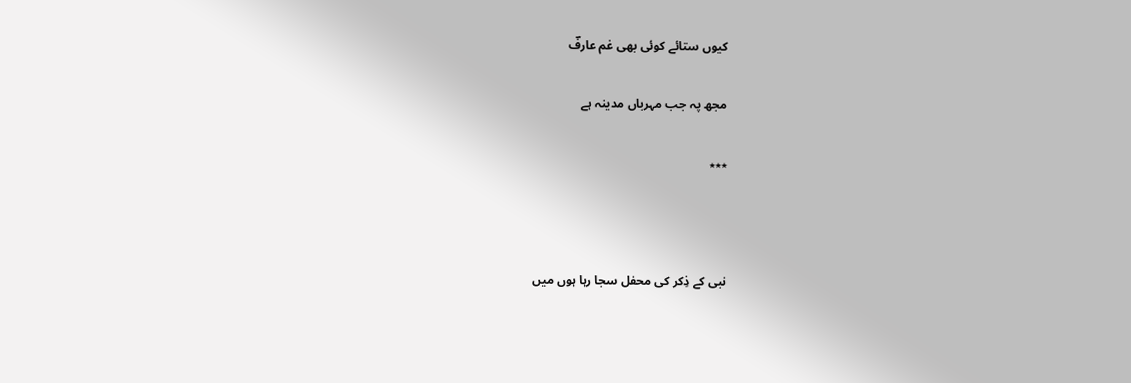کیوں ستائے کوئی بھی غم عارفؔ

مجھ پہ جب مہرباں مدینہ ہے

٭٭٭



نبی کے ذِکر کی محفل سجا رہا ہوں میں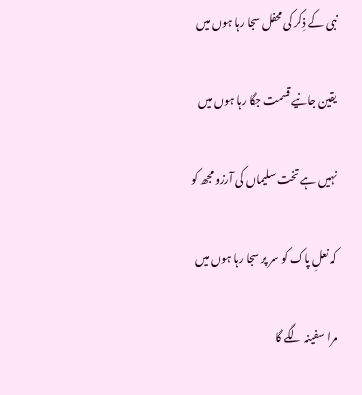نبی کے ذِکر کی محفل سجا رہا ہوں میں

یقین جانیے قسمت جگا رہا ہوں میں

نہیں ہے تخت سلیماں کی آرزو مجھ کو

کہ نعلِ پاک کو سر پر سجا رہا ہوں میں

مرا سفینہ لگے گا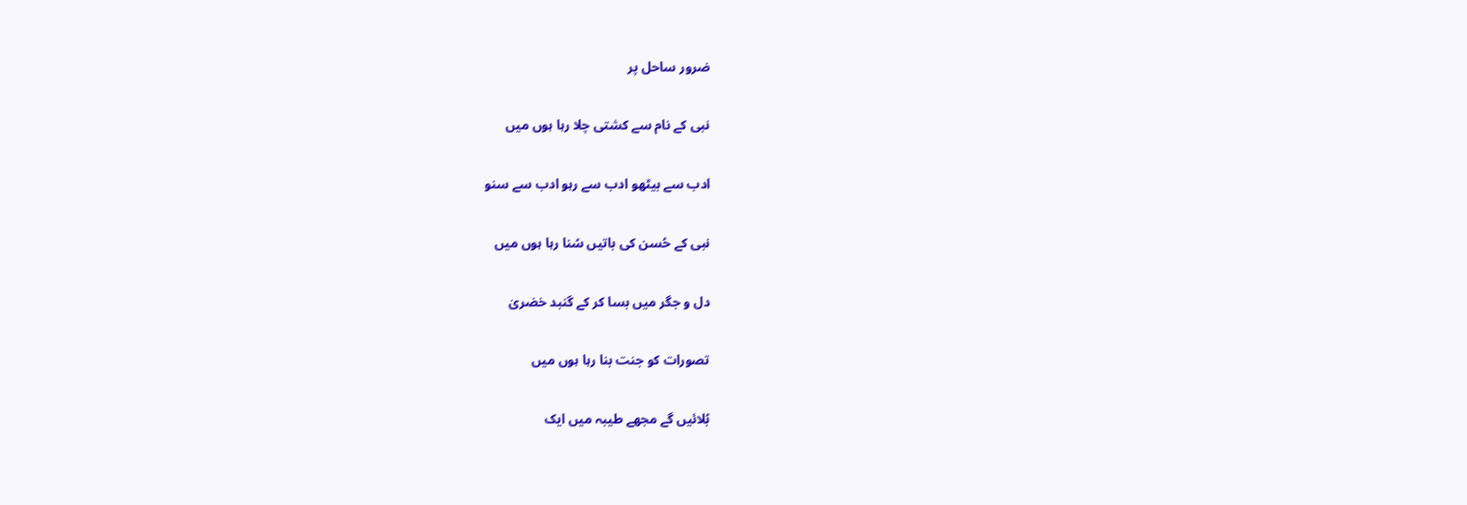ضرور ساحل پر

نبی کے نام سے کشتی چلا رہا ہوں میں

ادب سے بیٹھو ادب سے رہو ادب سے سنو

نبی کے حُسن کی باتیں سُنا رہا ہوں میں

دل و جگر میں بسا کر کے گنبد خضریٰ

تصورات کو جنت بنا رہا ہوں میں

بُلائیں گے مجھے طیبہ میں ایک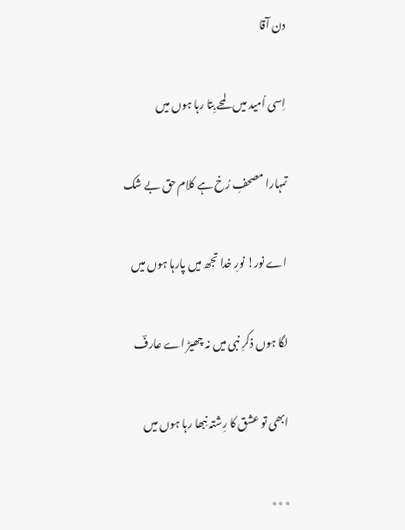دن آقا

اِسی اُمید میں لمحے بِتا رہا ہوں میں

تمہارا مصحفِ رُخ ہے کلام حق بے شک

اے نور! نورِ خدا تجھ میں پارہا ہوں میں

لگا ہوں ذکرِ نبی میں نہ چھیڑ اے عارفؔ

ابھی تو عشق کا رِشتہ نِبھا رہا ہوں میں

٭٭٭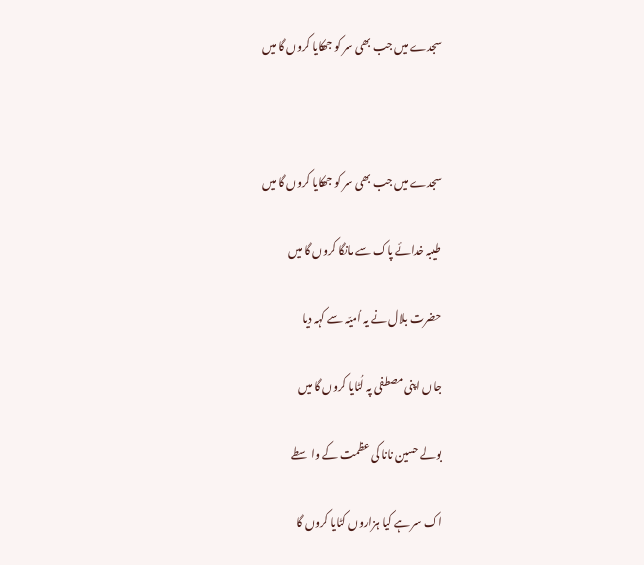سجدے میں جب بھی سر کو جھکایا کروں گا میں



سجدے میں جب بھی سر کو جھکایا کروں گا میں

طیبہ خدائے پاک سے مانگا کروں گا میں

حضرت بلال نے یہ اُمیّہ سے کہہ دیا

جاں اپنی مصطفی پہ لُٹایا کروں گا میں

بولے حسین نانا کی عظمت کے واسطے

اک سر ہے کیا ہزاروں کٹایا کروں گا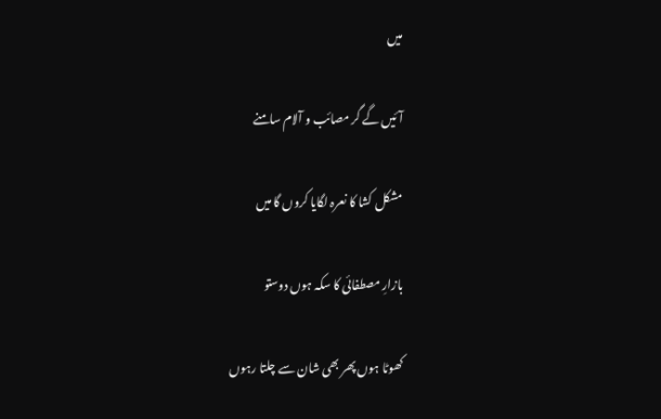میں

آئیں گے گر مصائب و آلام سامنے

مشکل کشا کا نعرہ لگایا کروں گا میں

بازارِ مصطفائی کا سکہ ہوں دوستو

کھوٹا ہوں پھر بھی شان سے چلتا رہوں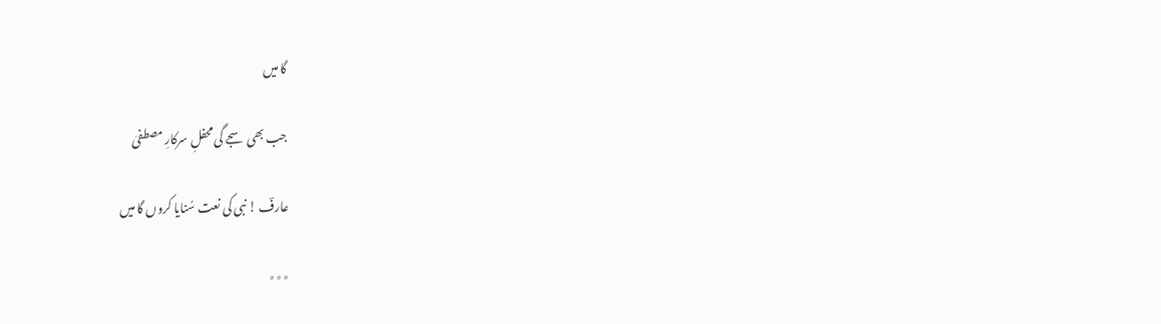گا میں

جب بھی سجے گی محفلِ سرکارِ مصطفیٰ

عارفؔ ! نبی کی نعت سُنایا کروں گا میں

٭٭٭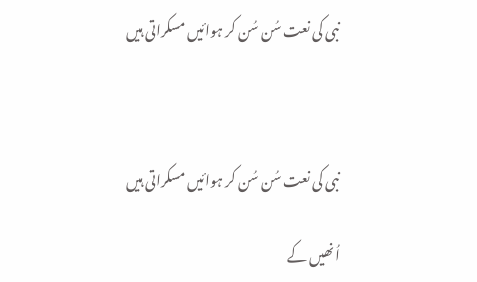نبی کی نعت سُن سُن کر ہوائیں مسکراتی ہیں



نبی کی نعت سُن سُن کر ہوائیں مسکراتی ہیں

اُنھیں کے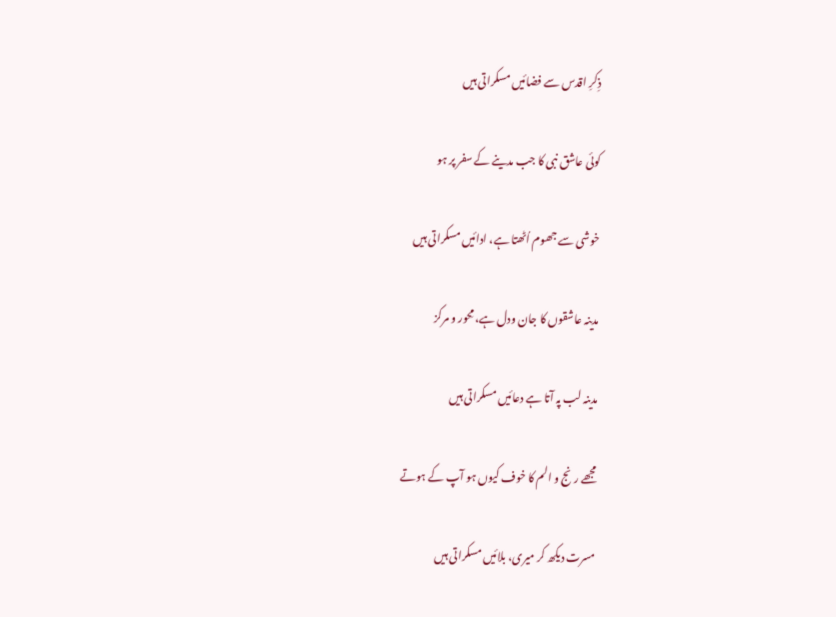ذِکرِ اقدس سے فضائیں مسکراتی ہیں

کوئی عاشق نبی کا جب مدینے کے سفر پر ہو

خوشی سے جھوم اُٹھتا ہے، ادائیں مسکراتی ہیں

مدینہ عاشقوں کا جان ودل ہے، مِحور و مرکز

مدینہ لب پہ آتا ہے دعائیں مسکراتی ہیں

مجھے رنج و الم کا خوف کیوں ہو آپ کے ہوتے

مسرت دیکھ کر میری، بلائیں مسکراتی ہیں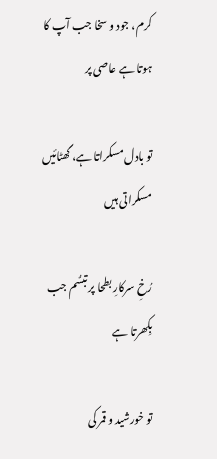کرم، جود و سخا جب آپ کا ہوتا ہے عاصی پر

تو بادل مسکراتا ہے، گھٹائیں مسکراتی ہیں

رُخِ سرکارِ بطحا پر تبسُّم جب بِکھرتا ہے

تو خورشید و قمر کی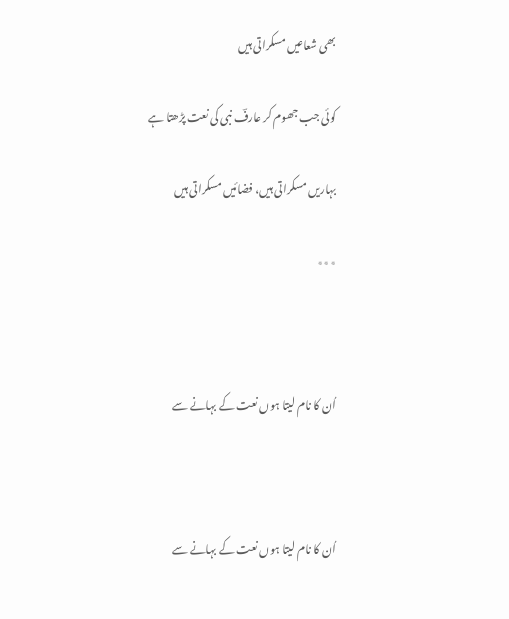بھی شعاعیں مسکراتی ہیں

کوئی جب جھوم کر عارفؔ نبی کی نعت پڑھتا ہے

بہاریں مسکراتی ہیں، فضائیں مسکراتی ہیں

٭٭٭



اُن کا نام لیتا ہوں نعت کے بہانے سے



اُن کا نام لیتا ہوں نعت کے بہانے سے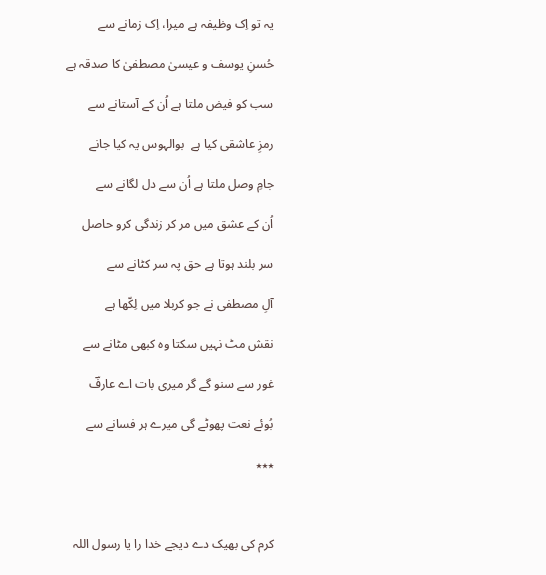یہ تو اِک وظیفہ ہے میرا، اِک زمانے سے

حُسنِ یوسف و عیسیٰ مصطفیٰ کا صدقہ ہے

سب کو فیض ملتا ہے اُن کے آستانے سے

رمزِ عاشقی کیا ہے  بوالہوس یہ کیا جانے

جامِ وصل ملتا ہے اُن سے دل لگانے سے

اُن کے عشق میں مر کر زندگی کرو حاصل

سر بلند ہوتا ہے حق پہ سر کٹانے سے

آلِ مصطفی نے جو کربلا میں لِکّھا ہے

نقش مٹ نہیں سکتا وہ کبھی مٹانے سے

غور سے سنو گے گر میری بات اے عارفؔ

بُوئے نعت پھوٹے گی میرے ہر فسانے سے

٭٭٭



کرم کی بھیک دے دیجے خدا را یا رسول اللہ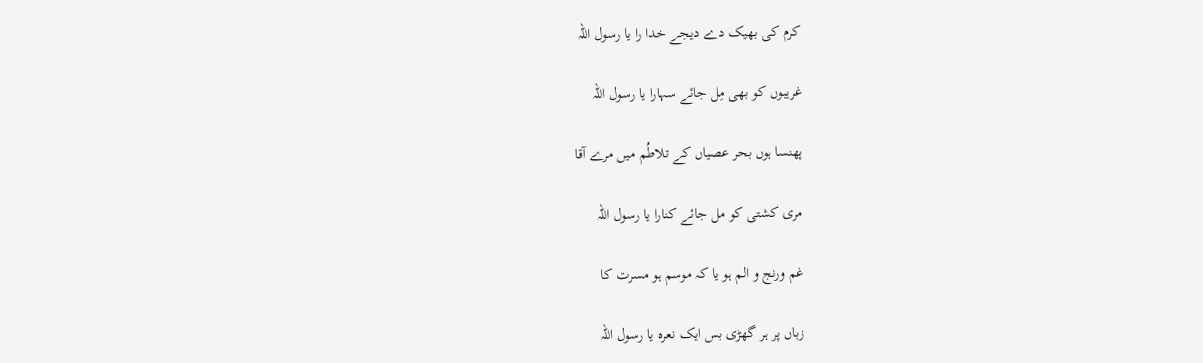کرم کی بھیک دے دیجے خدا را یا رسول اللہ

غریبوں کو بھی مِل جائے سہارا یا رسول اللہ

پھنسا ہوں بحر عصیاں کے تلاطُم میں مرے آقا

مری کشتی کو مل جائے کنارا یا رسول اللہ

غم ورنج و الم ہو یا کہ موسم ہو مسرت کا

زباں پر ہر گھڑی بس ایک نعرہ یا رسول اللہ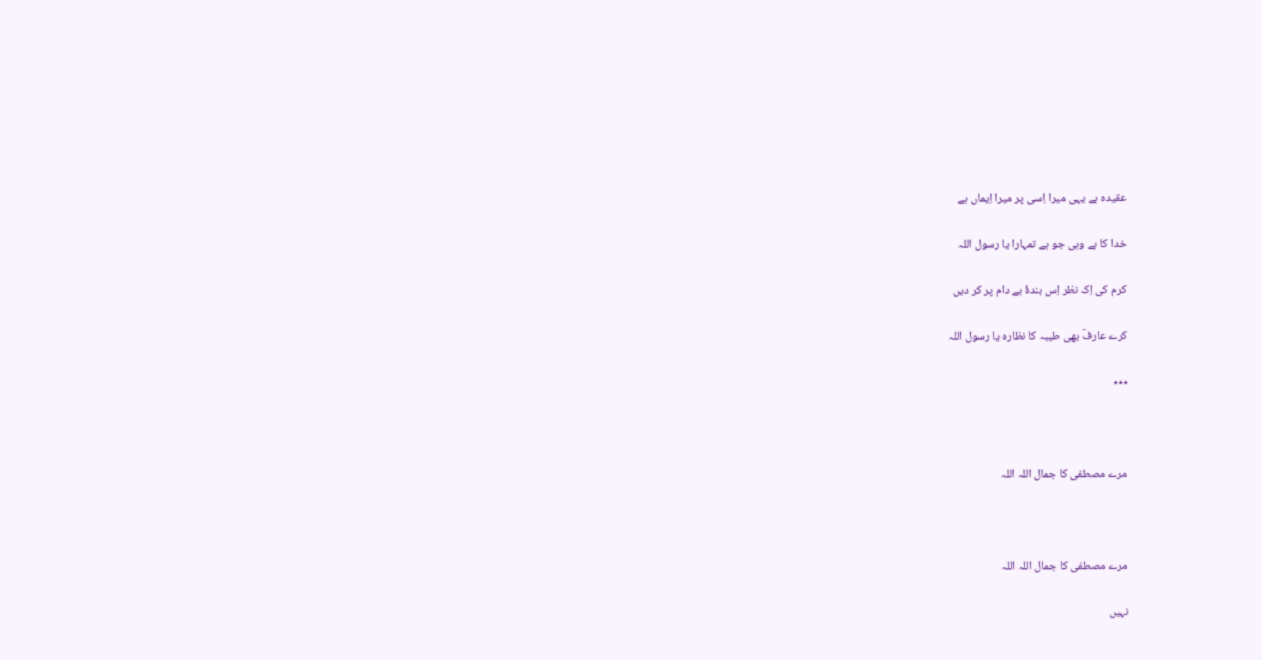عقیدہ ہے یہی میرا اِسی پر میرا اِیماں ہے

خدا کا ہے وہی جو ہے تمہارا یا رسول اللہ

کرم کی اِک نظر اِس بندۂ بے دام پر کر دیں

کرے عارفؔ بھی طیبہ کا نظارہ یا رسول اللہ

٭٭٭



مرے مصطفی کا جمال اللہ اللہ



مرے مصطفی کا جمال اللہ اللہ

نہیں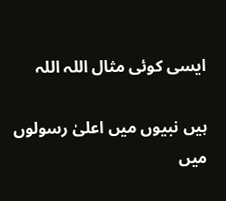ایسی کوئی مثال اللہ اللہ

ہیں نبیوں میں اعلیٰ رسولوں میں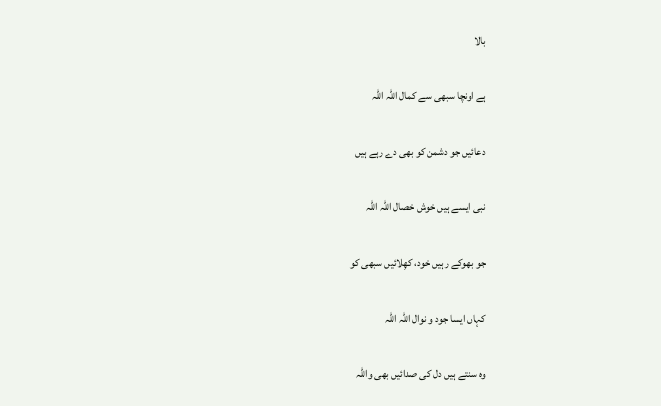بالا

ہے اونچا سبھی سے کمال اللہ اللہ

دعائیں جو دشمن کو بھی دے رہے ہیں

نبی ایسے ہیں خوش خصال اللہ اللہ

جو بھوکے رہیں خود، کھِلائیں سبھی کو

کہاں ایسا جود و نوال اللہ اللہ

وہ سنتے ہیں دل کی صدائیں بھی واللہ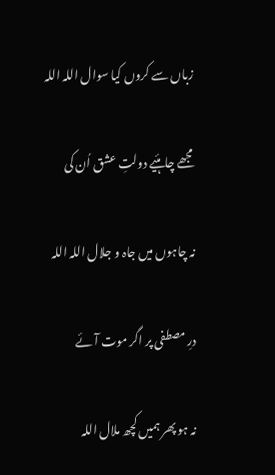زباں سے کروں کیا سوال اللہ اللہ

مجھے چاہئیے دولتِ عشق اُن کی

نہ چاہوں میں جاہ و جلال اللہ اللہ

درِ مصطفی پر اگر موت آئے

نہ ہو پھر ہمیں کچھ ملال اللہ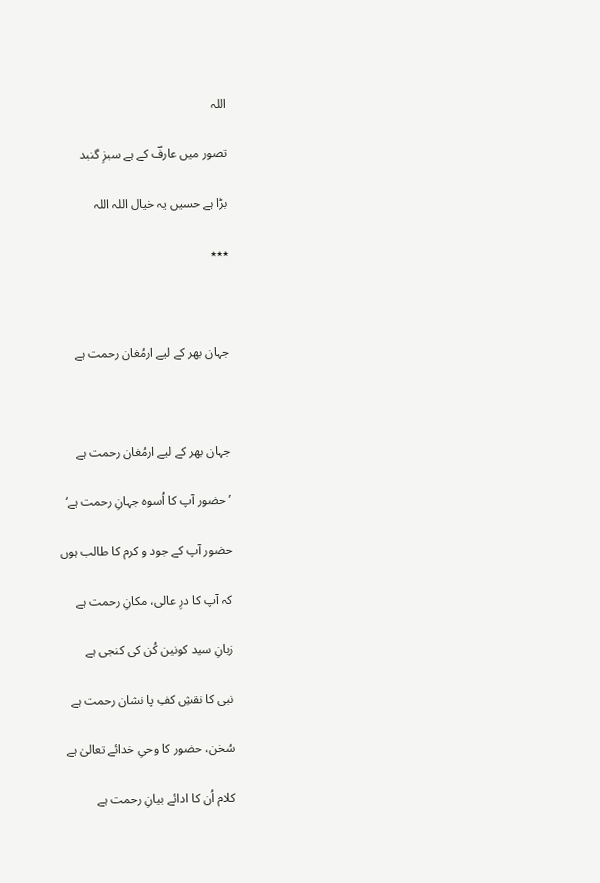اللہ

تصور میں عارفؔ کے ہے سبزِ گنبد

بڑا ہے حسیں یہ خیال اللہ اللہ

٭٭٭



جہان بھر کے لیے ارمُغان رحمت ہے



جہان بھر کے لیے ارمُغان رحمت ہے

’حضور آپ کا اُسوہ جہانِ رحمت ہے‘

حضور آپ کے جود و کرم کا طالب ہوں

کہ آپ کا درِ عالی، مکانِ رحمت ہے

زبانِ سید کونین کُن کی کنجی ہے

نبی کا نقشِ کفِ پا نشان رحمت ہے

سُخن، حضور کا وحیِ خدائے تعالیٰ ہے

کلام اُن کا ادائے بیانِ رحمت ہے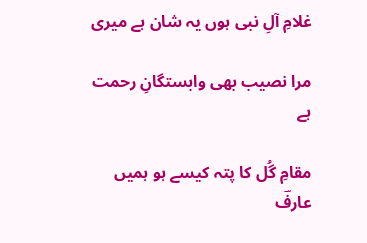غلامِ آلِ نبی ہوں یہ شان ہے میری

مرا نصیب بھی وابستگانِ رحمت ہے

مقامِ گُل کا پتہ کیسے ہو ہمیں عارفؔ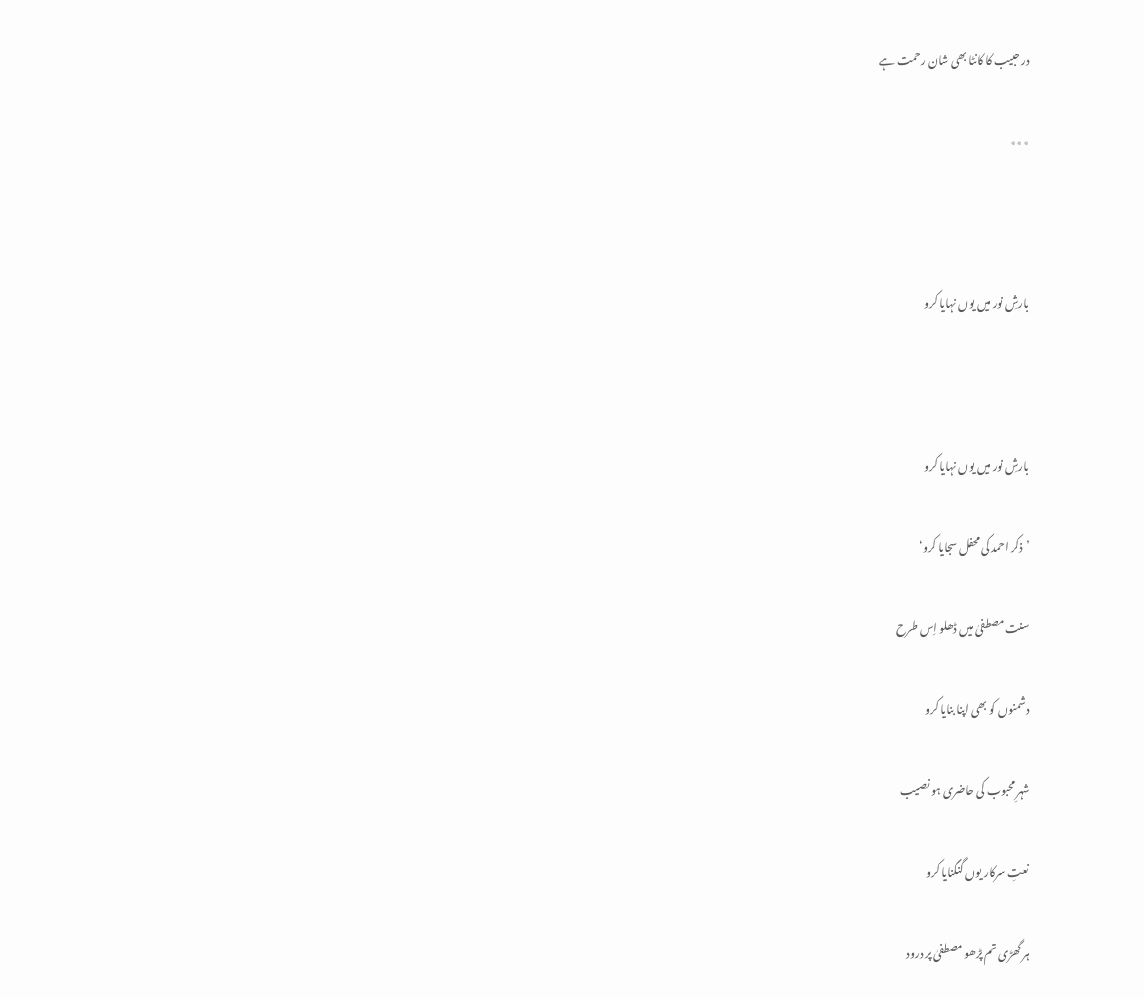در حبیب کا کانٹا بھی شان رحمت ہے

٭٭٭



بارشِ نور میں یوں نہایا کرو



بارشِ نور میں یوں نہایا کرو

’ذکر احمد کی محفل سجایا کرو‘

سنت مصطفیٰ میں ڈھلو اِس طرح

دشمنوں کو بھی اپنا بنایا کرو

شہرِ محبوب کی حاضری ہو نصیب

نعتِ سرکار یوں گنگنایا کرو

ہر گھڑی تم پڑھو مصطفیٰ پر درود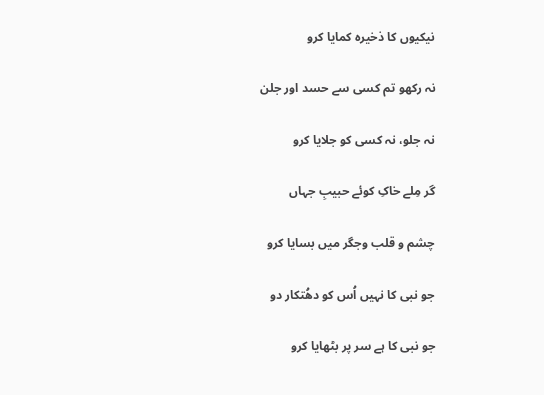نیکیوں کا ذخیرہ کمایا کرو

نہ رکھو تم کسی سے حسد اور جلن

نہ جلو، نہ کسی کو جلایا کرو

گر مِلے خاکِ کوئے حبیبِ جہاں

چشم و قلب وجگر میں بسایا کرو

جو نبی کا نہیں اُس کو دھُتکار دو

جو نبی کا ہے سر پر بٹھایا کرو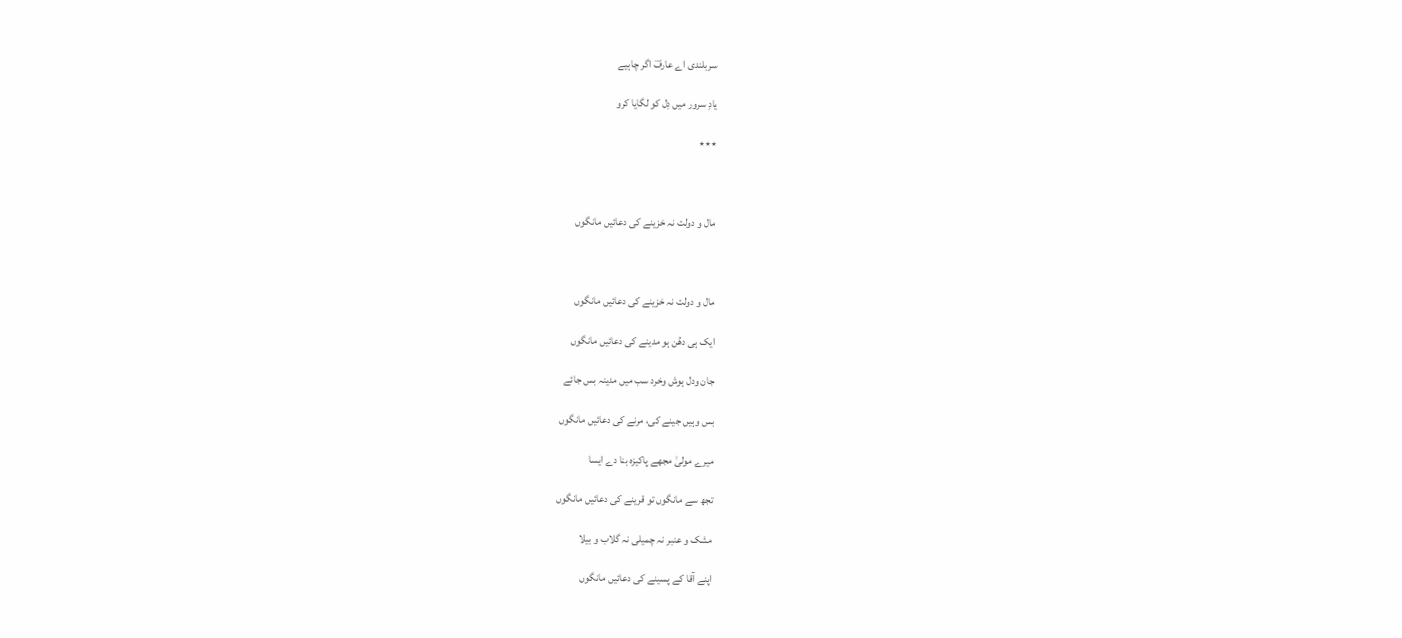سربلندی اے عارفؔ اگر چاہیے

یادِ سرور میں دِل کو لگایا کرو

٭٭٭



مال و دولت نہ خزینے کی دعائیں مانگوں



مال و دولت نہ خزینے کی دعائیں مانگوں

ایک ہی دھُن ہو مدینے کی دعائیں مانگوں

جان ودل ہوش وخرد سب میں مدینہ بس جائے

بس وہیں جینے کی، مرنے کی دعائیں مانگوں

میرے مولیٰ مجھے پاکیزہ بنا دے ایسا

تجھ سے مانگوں تو قرینے کی دعائیں مانگوں

مشک و عنبر نہ چمیلی نہ گلاب و بیلا

اپنے آقا کے پسینے کی دعائیں مانگوں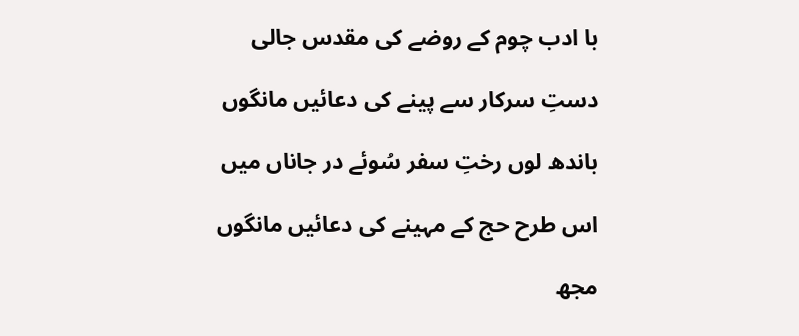با ادب چوم کے روضے کی مقدس جالی

دستِ سرکار سے پینے کی دعائیں مانگوں

باندھ لوں رختِ سفر سُوئے در جاناں میں

اس طرح حج کے مہینے کی دعائیں مانگوں

مجھ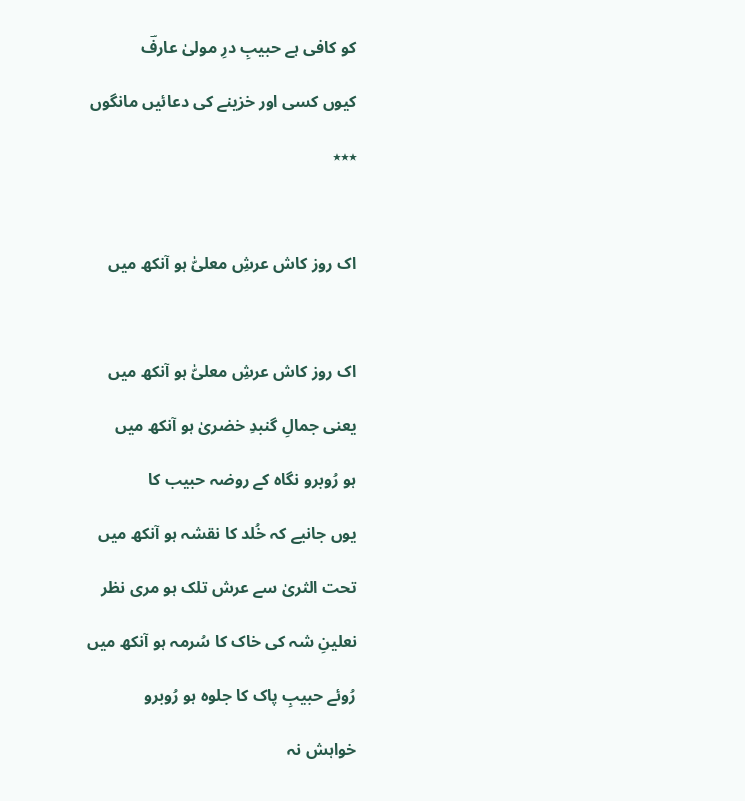کو کافی ہے حبیبِ درِ مولیٰ عارفؔ

کیوں کسی اور خزینے کی دعائیں مانگوں

٭٭٭



اک روز کاش عرشِ معلیّٰ ہو آنکھ میں



اک روز کاش عرشِ معلیّٰ ہو آنکھ میں

یعنی جمالِ گنبدِ خضریٰ ہو آنکھ میں

ہو رُوبرو نگاہ کے روضہ حبیب کا

یوں جانیے کہ خُلد کا نقشہ ہو آنکھ میں

تحت الثریٰ سے عرش تلک ہو مری نظر

نعلینِ شہ کی خاک کا سُرمہ ہو آنکھ میں

رُوئے حبیبِ پاک کا جلوہ ہو رُوبرو

خواہش نہ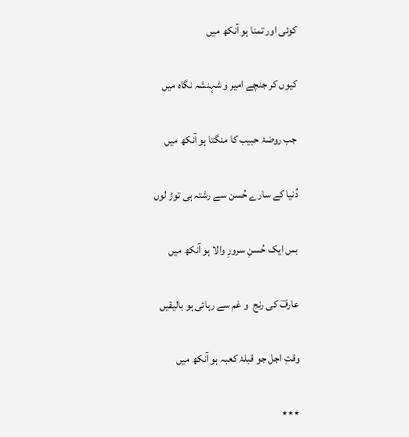کوئی اور تمنا ہو آنکھ میں

کیوں کر جنچے امیر و شہنشہ نگاہ میں

جب روضۂ حبیب کا منگتا ہو آنکھ میں

دُنیا کے سارے حُسن سے رشتہ ہی توڑ لوں

بس ایک حُسنِ سرورِ والا ہو آنکھ میں

عارفؔ کی رنج  و غم سے رہائی ہو بالیقیں

وقتِ اجل جو قبلۂ کعبہ ہو آنکھ میں

٭٭٭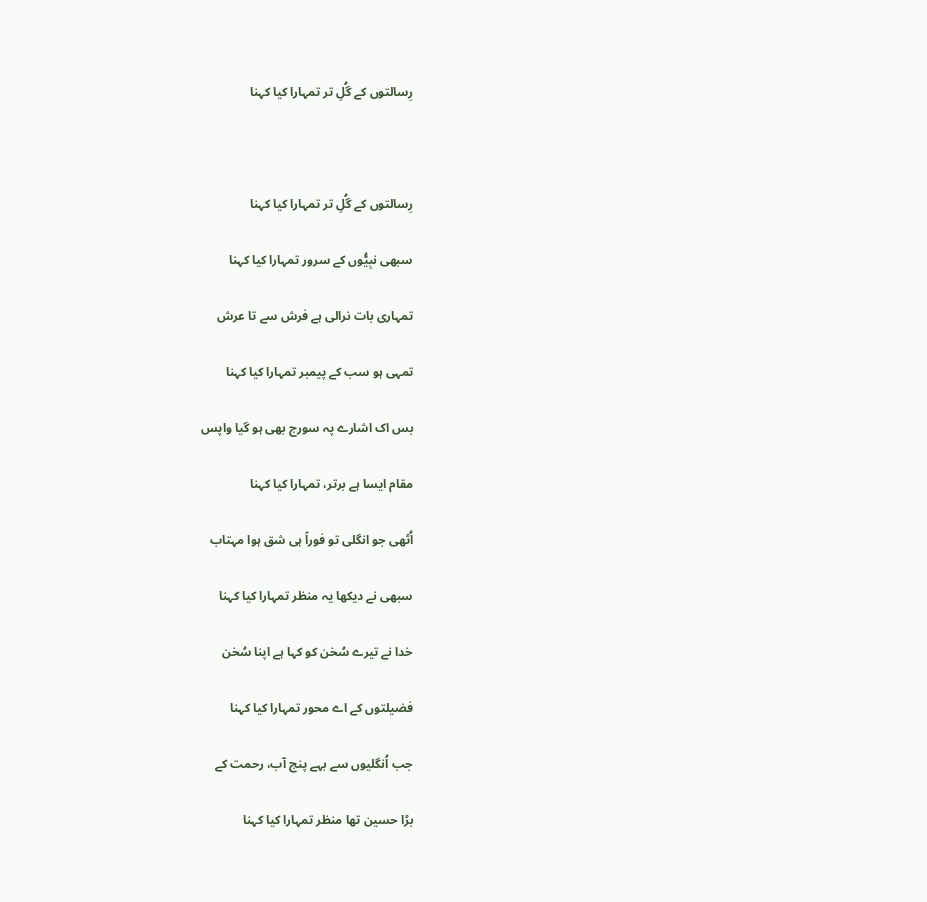رِسالتوں کے گُلِ تر تمہارا کیا کہنا



رِسالتوں کے گُلِ تر تمہارا کیا کہنا

سبھی نبِیُّوں کے سرور تمہارا کیا کہنا

تمہاری بات نرالی ہے فرش سے تا عرش

تمہی ہو سب کے پیمبر تمہارا کیا کہنا

بس اک اشارے پہ سورج بھی ہو گیا واپس

مقام ایسا ہے برتر، تمہارا کیا کہنا

اُٹھی جو انگلی تو فوراً ہی شق ہوا مہتاب

سبھی نے دیکھا یہ منظر تمہارا کیا کہنا

خدا نے تیرے سُخن کو کہا ہے اپنا سُخن

فضیلتوں کے اے محور تمہارا کیا کہنا

جب اُنگلیوں سے بہے پنج آب، رحمت کے

بڑا حسین تھا منظر تمہارا کیا کہنا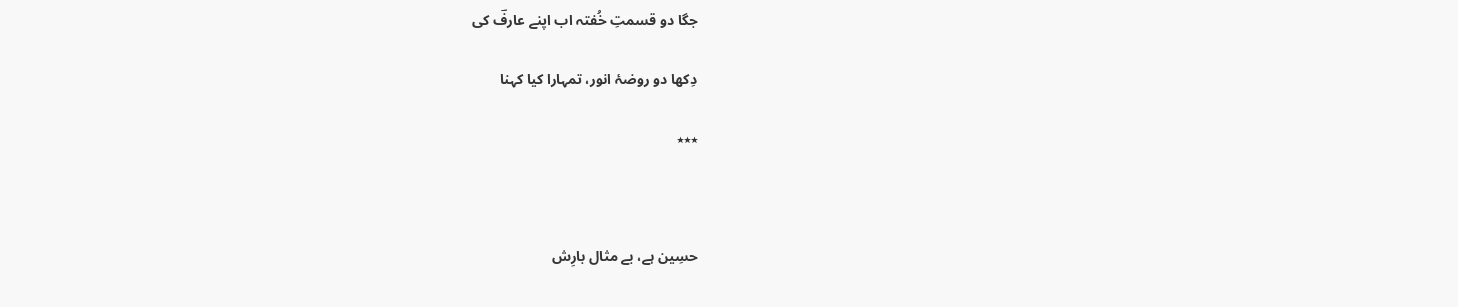جگا دو قسمتِ خُفتہ اب اپنے عارفؔ کی

دِکھا دو روضۂ انور، تمہارا کیا کہنا

٭٭٭



حسِین ہے، بے مثال بارِش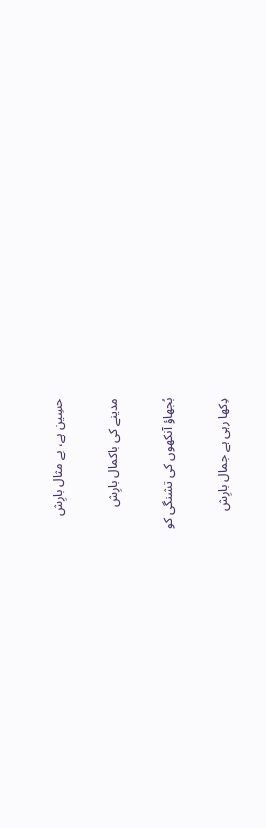حسِین ہے، بے مثال بارِش

مدینے کی باکمال بارِش

بُجھاؤ آنکھوں کی تشنگی کو

دِکھا رہی ہے جمال بارِش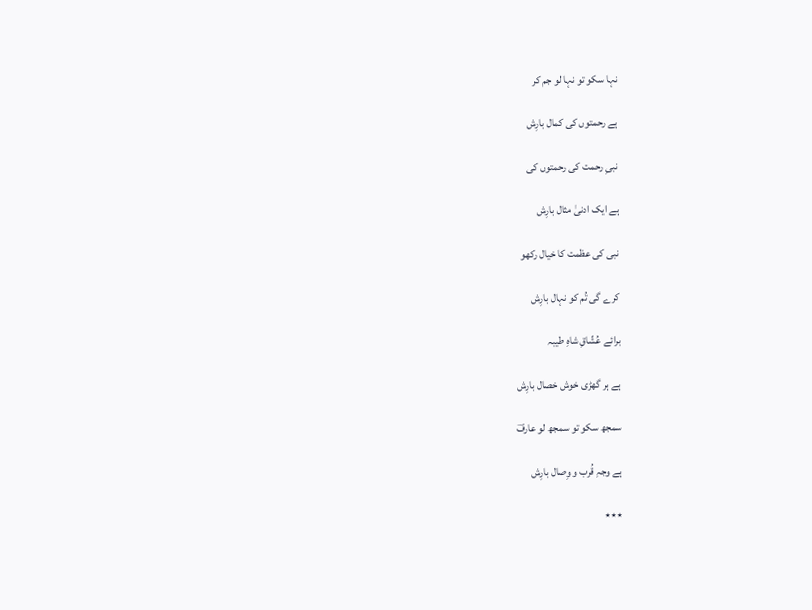نہا سکو تو نہا لو جم کر

ہے رحمتوں کی کمال بارِش

نبیِ رحمت کی رحمتوں کی

ہے ایک ادنیٰ مثال بارِش

نبی کی عظمت کا خیال رکھو

کرے گی تُم کو نہال بارِش

برائے عُشّاقِ شاہِ طیبہ

ہے ہر گھڑی خوش خصال بارِش

سمجھ سکو تو سمجھ لو عارفؔ

ہے وجہِ قُرب و وِصال بارِش

٭٭٭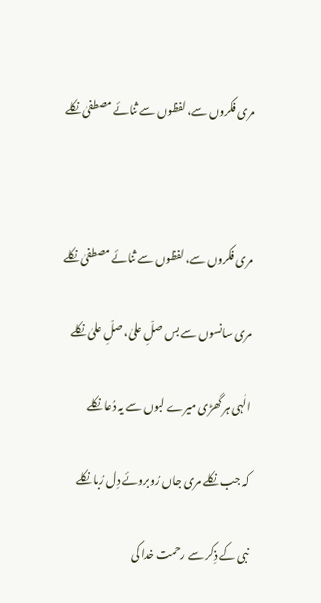مری فکروں سے، لفظوں سے ثنائے مصطفیٰ نکلے



مری فکروں سے، لفظوں سے ثنائے مصطفیٰ نکلے

مری سانسوں سے بس صلِّ علیٰ، صلِّ علیٰ نکلے

الٰہی ہر گھڑی میرے لبوں سے یہ دُعا نکلے

کہ جب نکلے مری جاں رُوبروئے دِل رُبا نکلے

نبی کے ذِکر سے رحمت خدا کی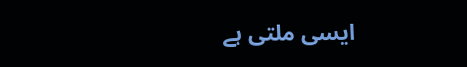ایسی ملتی ہے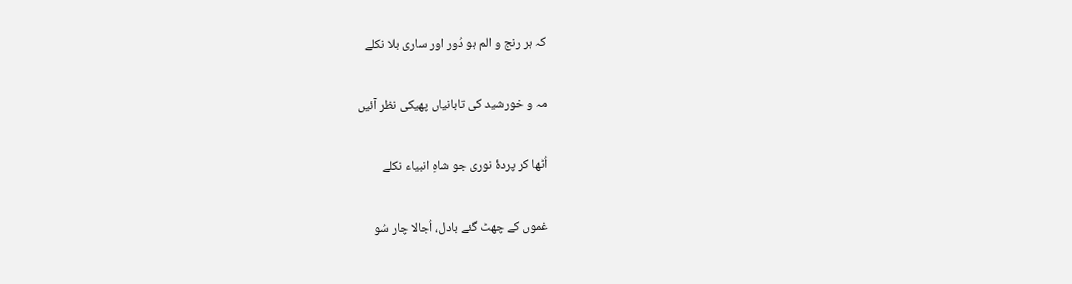کہ ہر رنج و الم ہو دُور اور ساری بلا نکلے

مہ و خورشید کی تابانیاں پھیکی نظر آئیں

اُٹھا کر پردۂ نوری جو شاہِ انبیاء نکلے

غموں کے چھٹ گئے بادل، اُجالا چار سُو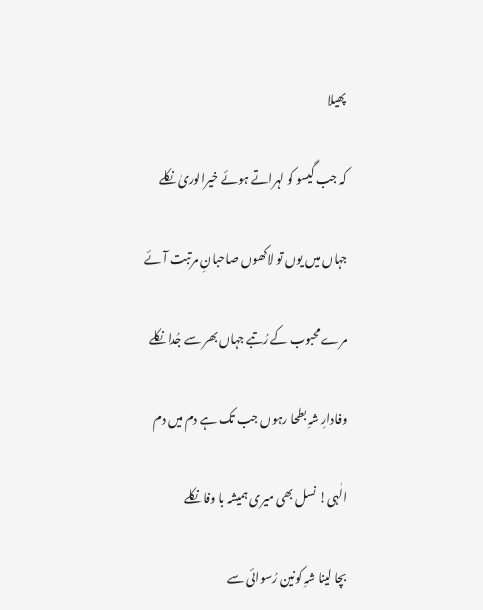پھیلا

کہ جب گیسو کو لہراتے ہوئے خیرالوریٰ نکلے

جہاں میں یوں تو لاکھوں صاحبانِ مرتبت آئے

مرے محبوب کے رُتبے جہاں بھر سے جُدا نکلے

وفادارِ شہِ بطحا رہوں جب تک ہے دم میں دم

الٰہی! نسل بھی میری ہمیشہ با وفا نکلے

بچا لینا شہِ کونین رُسوائی سے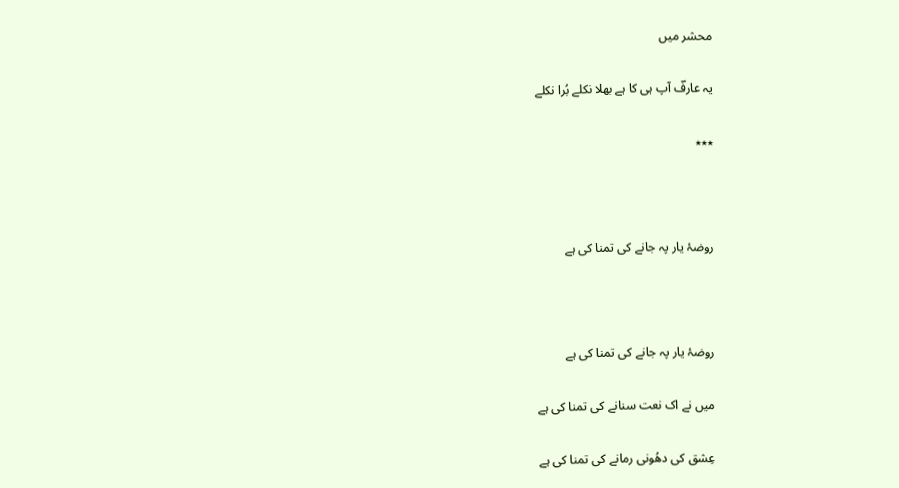محشر میں

یہ عارفؔ آپ ہی کا ہے بھلا نکلے بُرا نکلے

٭٭٭



روضۂ یار پہ جانے کی تمنا کی ہے



روضۂ یار پہ جانے کی تمنا کی ہے

میں نے اک نعت سنانے کی تمنا کی ہے

عِشق کی دھُونی رمانے کی تمنا کی ہے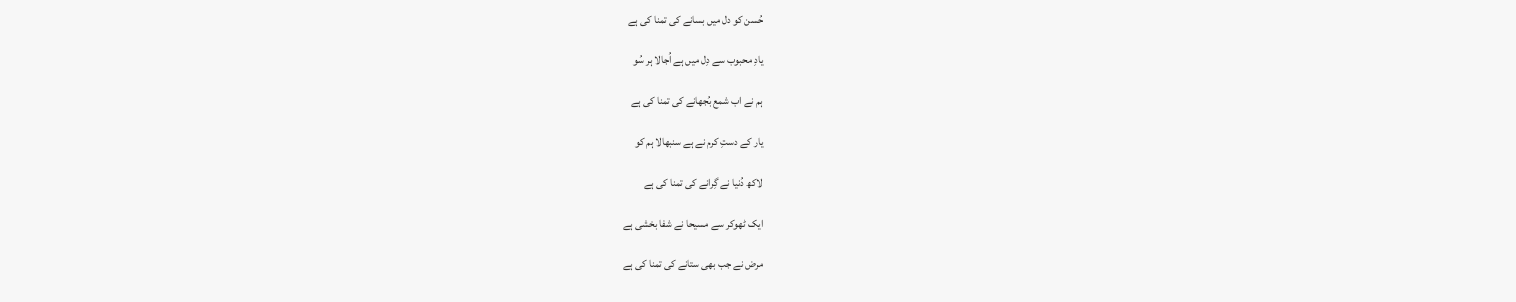حُسن کو دل میں بسانے کی تمنا کی ہے

یادِ محبوب سے دِل میں ہے اُجالا ہر سُو

ہم نے اب شمع بُجھانے کی تمنا کی ہے

یار کے دستِ کرم نے ہے سنبھالا ہم کو

لاکھ دُنیا نے گِرانے کی تمنا کی ہے

ایک ٹھوکر سے مسیحا نے شفا بخشی ہے

مرض نے جب بھی ستانے کی تمنا کی ہے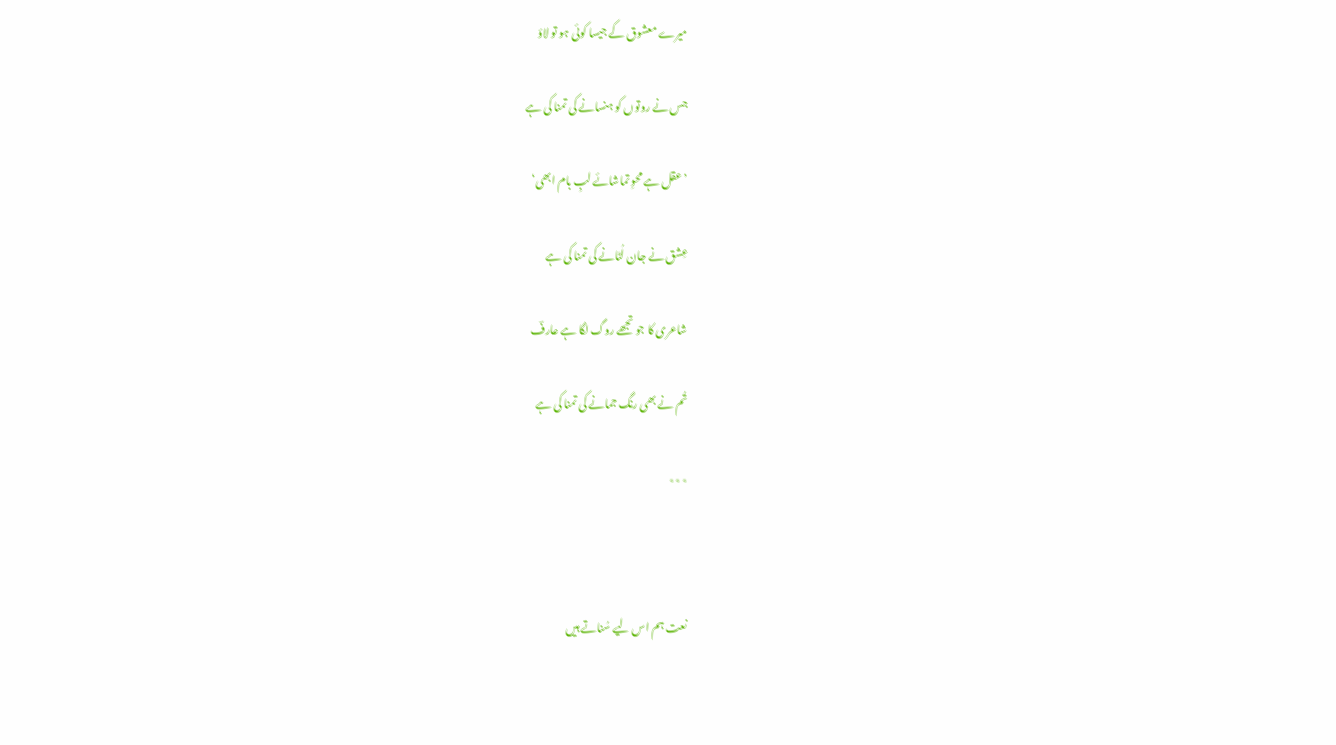میرے معشوق کے جیسا کوئی ہو تو لاؤ

جس نے روتوں کو ہنسانے کی تمنا کی ہے

’عقل ہے محوِ تماشائے لبِ بام ابھی‘

عِشق نے جان لُٹانے کی تمنا کی ہے

شاعری کا جو تجھے روگ لگا ہے عارفؔ

تُم نے بھی رنگ جمانے کی تمنا کی ہے

٭٭٭



نعت ہم اس لیے سُناتے ہیں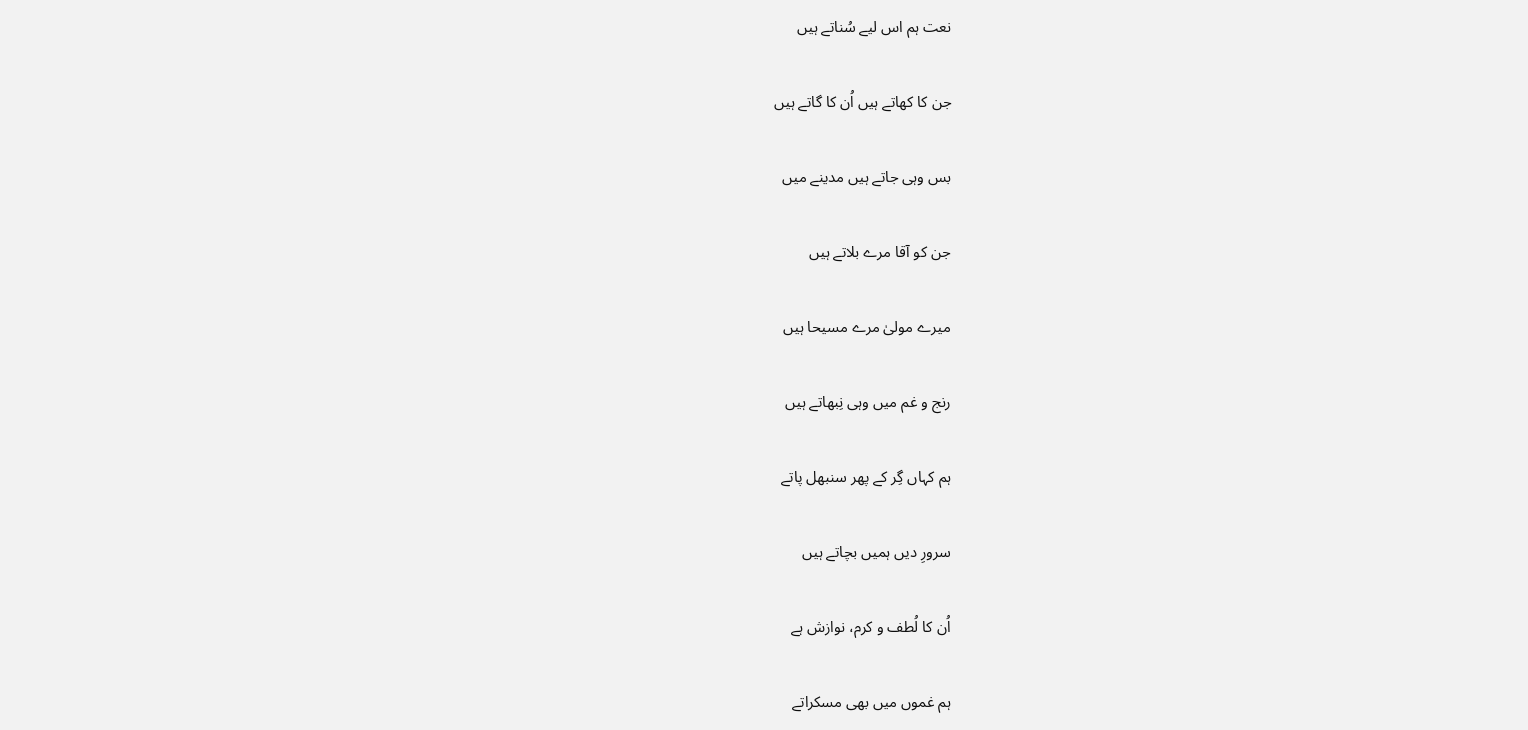نعت ہم اس لیے سُناتے ہیں

جن کا کھاتے ہیں اُن کا گاتے ہیں

بس وہی جاتے ہیں مدینے میں

جن کو آقا مرے بلاتے ہیں

میرے مولیٰ مرے مسیحا ہیں

رنج و غم میں وہی نِبھاتے ہیں

ہم کہاں گِر کے پھر سنبھل پاتے

سرورِ دیں ہمیں بچاتے ہیں

اُن کا لُطف و کرم، نوازش ہے

ہم غموں میں بھی مسکراتے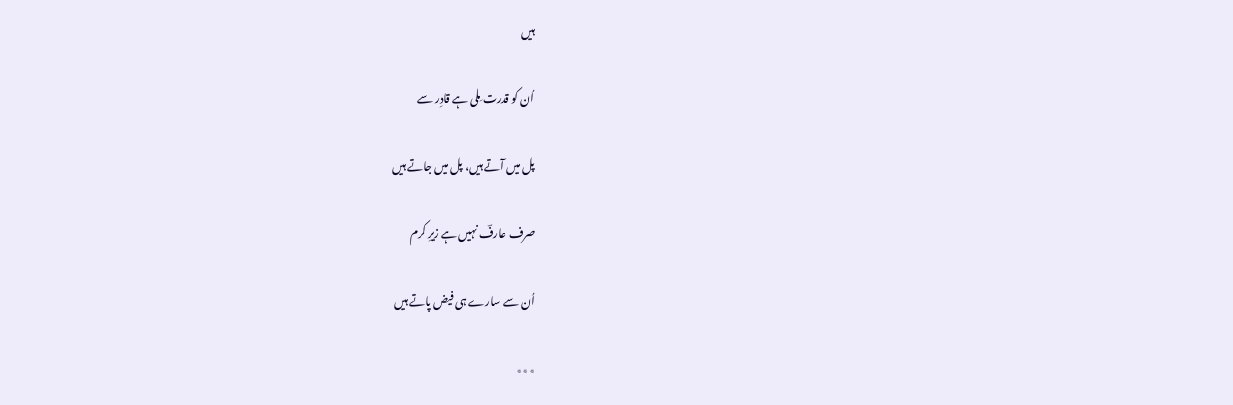ہیں

اُن کو قدرت مِلی ہے قادِر سے

پل میں آتے ہیں، پل میں جاتے ہیں

صرف عارفؔ نہیں ہے زیرِ کرم

اُن سے سارے ہی فیض پاتے ہیں

٭٭٭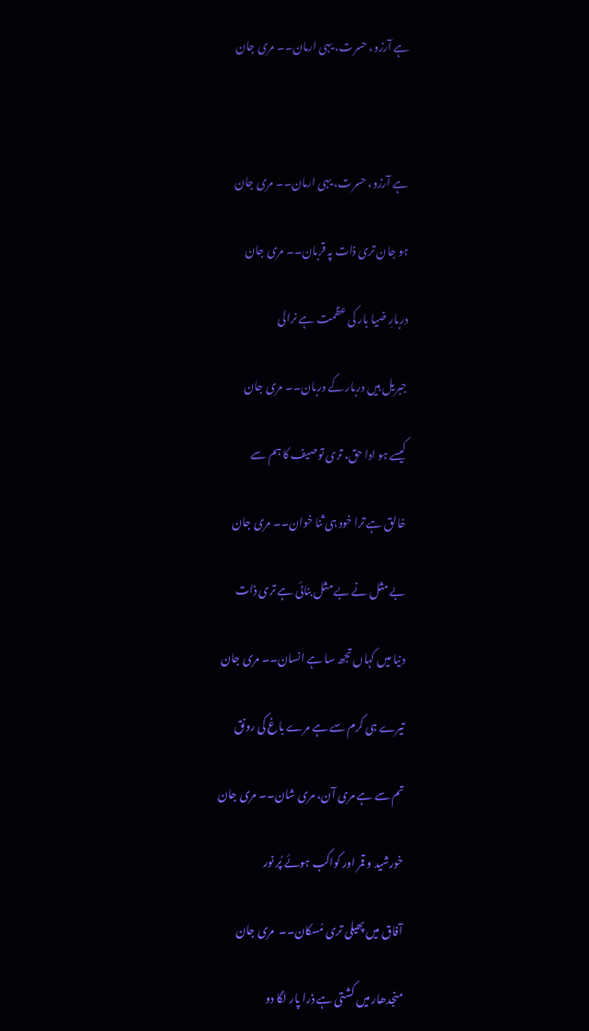ہے آرزو، حسرت، یہی ارمان۔۔ مری جان



ہے آرزو، حسرت، یہی ارمان۔۔ مری جان

ہو جان تری ذات پہ قربان۔۔ مری جان

دربارِ ضیا بار کی عظمت ہے نرالی

جبریل ہیں دربار کے دربان۔۔ مری جان

کیسے ہو ادا حق، تری توصیف کا ہم سے

خالق ہے ترا خود ہی ثنا خوان۔۔ مری جان

بے مثل نے بے مثل بنائی ہے تری ذات

دنیا میں کہاں تجھ سا ہے انسان۔۔ مری جان

تیرے ہی کرم سے ہے مرے باغ کی رونق

تم سے ہے مری آن، مری شان۔۔ مری جان

خورشید و قمر اور کواکب ہوئے پُر نور

آفاق میں پھیلی تری مُسکان۔۔  مری جان

منجدھار میں کشتی ہے ذرا پار لگا دو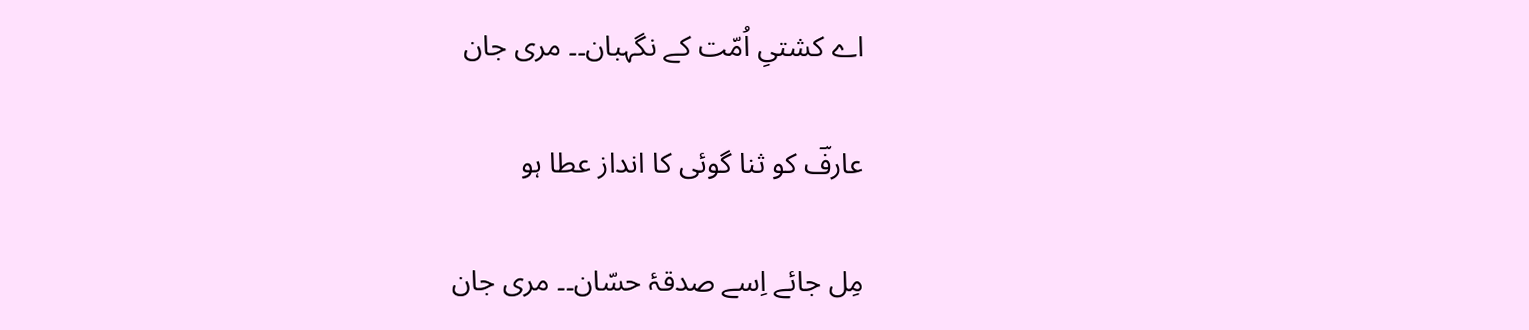اے کشتیِ اُمّت کے نگہبان۔۔ مری جان

عارفؔ کو ثنا گوئی کا انداز عطا ہو

مِل جائے اِسے صدقۂ حسّان۔۔ مری جان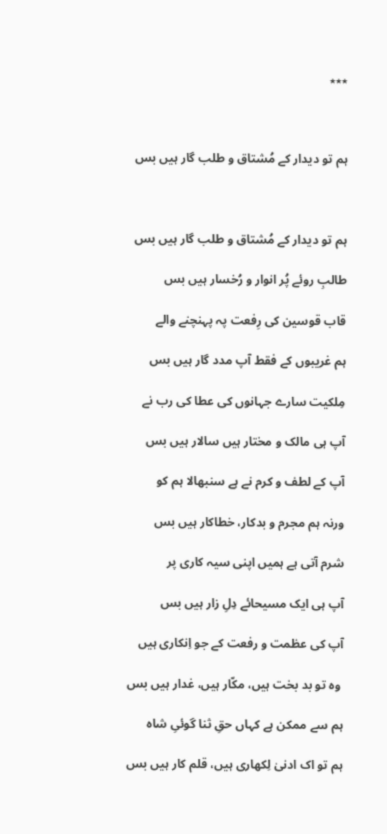٭٭٭



ہم تو دیدار کے مُشتاق و طلب گار ہیں بس



ہم تو دیدار کے مُشتاق و طلب گار ہیں بس

طالبِ روئے پُر انوار و رُخسار ہیں بس

قاب قوسین کی رِفعت پہ پہنچنے والے

ہم غریبوں کے فقط آپ مدد گار ہیں بس

مِلکیت سارے جہانوں کی عطا کی رب نے

آپ ہی مالک و مختار ہیں سالار ہیں بس

آپ کے لطف و کرم نے ہے سنبھالا ہم کو

ورنہ ہم مجرم و بدکار، خطاکار ہیں بس

شرم آتی ہے ہمیں اپنی سیہ کاری پر

آپ ہی ایک مسیحائے دِلِ زار ہیں بس

آپ کی عظمت و رفعت کے جو اِنکاری ہیں

 وہ تو بد بخت ہیں، مکّار ہیں، غدار ہیں بس

ہم سے ممکن ہے کہاں حقِ ثنا گوئیِ شاہ

ہم تو اک ادنیٰ لِکھاری ہیں، قلم کار ہیں بس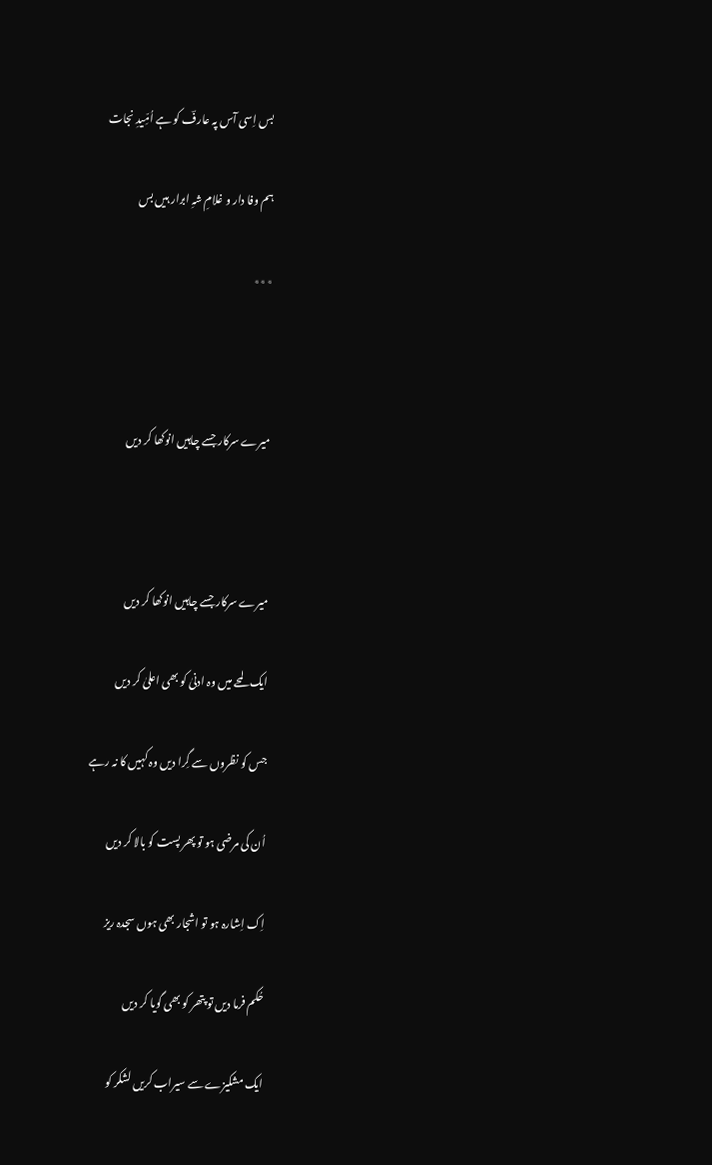بس اِسی آس پہ عارفؔ کو ہے اُمِّیدِ نجات

ہم وفا دار و غلامِ شہِ ابرار ہیں بس

٭٭٭



میرے سرکار جسے چاہیں انوکھا کر دیں



میرے سرکار جسے چاہیں انوکھا کر دیں

ایک لمحے میں وہ ادنیٰ کو بھی اعلیٰ کر دیں

جس کو نظروں سے گِرا دیں وہ کہیں کا نہ رہے

اُن کی مرضی ہو تو پھر پست کو بالا کر دیں

اِک اِشارہ ہو تو اشجار بھی ہوں سجدہ ریز

حُکم فرما دیں تو پتھر کو بھی گویا کر دیں

ایک مشکیزے سے سیراب کریں لشکر کو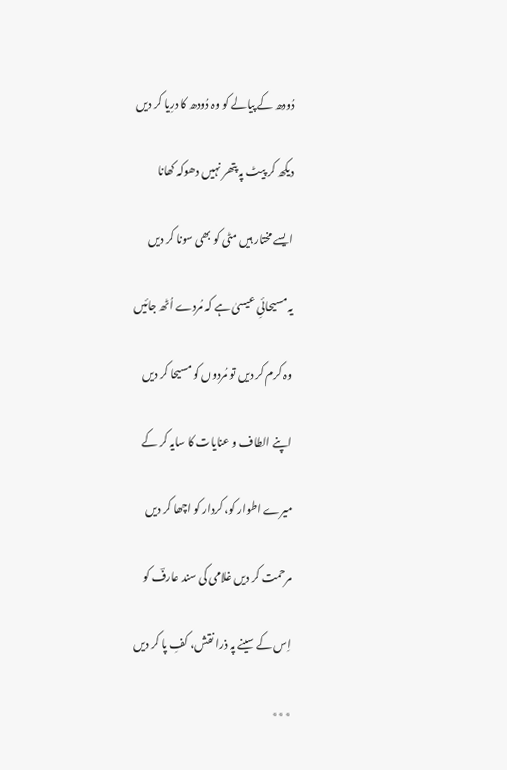دُودھ کے پیالے کو وہ دُودھ کا درِیا کر دیں

دیکھ کر پیٹ پہ پتھر نہیں دھوکہ کھانا

ایسے مختار ہیں مٹی کو بھی سونا کر دیں

یہ مسیحائیِ عیسیٰ ہے کہ مُردے اُٹھ جائیں

وہ کرم کر دیں تو مُردوں کو مسیحا کر دیں

اپنے الطاف و عنایات کا سایہ کر کے

میرے اطوار کو، کردار کو اچھا کر دیں

مرحمت کر دیں غلامی کی سند عارفؔ کو

اِس کے سینے پہ ذرا نقش، کفِ پا کر دیں

٭٭٭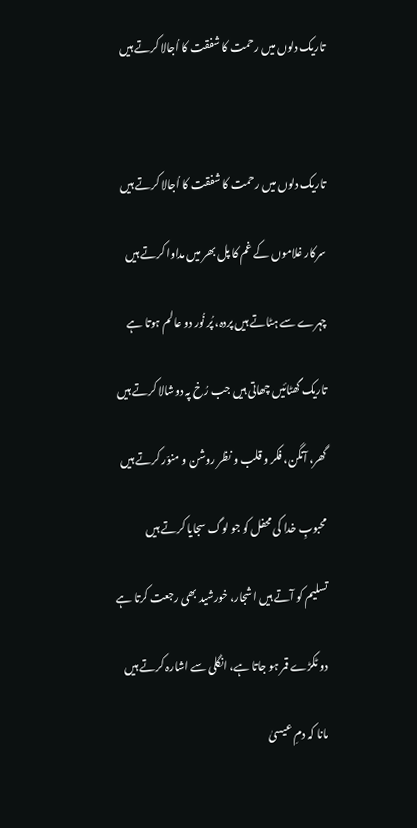تاریک دلوں میں رحمت کا شفقت کا اُجالا کرتے ہیں



تاریک دلوں میں رحمت کا شفقت کا اُجالا کرتے ہیں

سرکار غلاموں کے غم کا پل بھر میں مداوا کرتے ہیں

چہرے سے ہٹاتے ہیں پردہ، پُر نُور دو عالم ہوتا ہے

تاریک گھٹائیں چھاتی ہیں جب رُخ پہ دوشالا کرتے ہیں

گھر، آنگن، فکر و قلب و نظر روشن و منوّر کرتے ہیں

محبوبِ خدا کی محفل کو جو لوگ سجایا کرتے ہیں

تسلیم کو آتے ہیں اشجار، خورشید بھی رجعت کرتا ہے

دو ٹکڑے قمر ہو جاتا ہے، انگلی سے اشارہ کرتے ہیں

مانا کہ دمِ عیسیٰ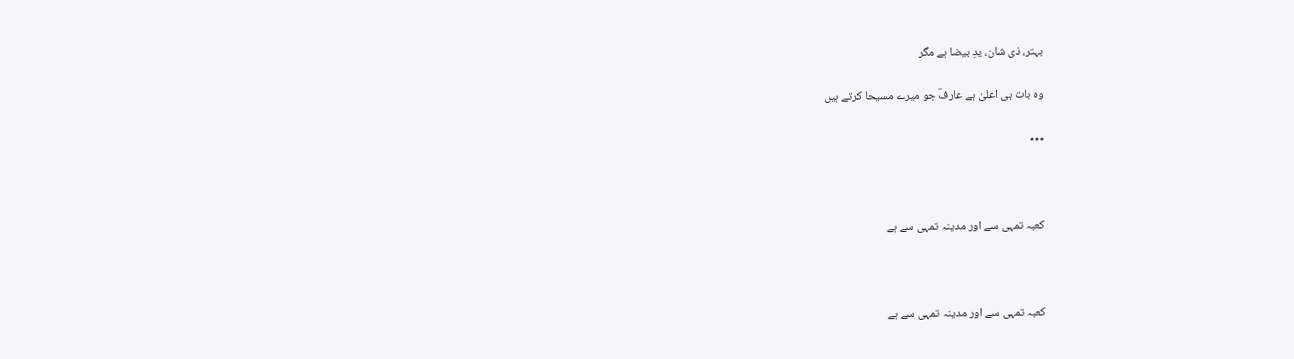بہتر، ذی شان، یدِ بیضا ہے مگر

وہ بات ہی اعلیٰ ہے عارفؔ جو میرے مسیحا کرتے ہیں

٭٭٭



کعبہ تمہی سے اور مدینہ تمہی سے ہے



کعبہ تمہی سے اور مدینہ تمہی سے ہے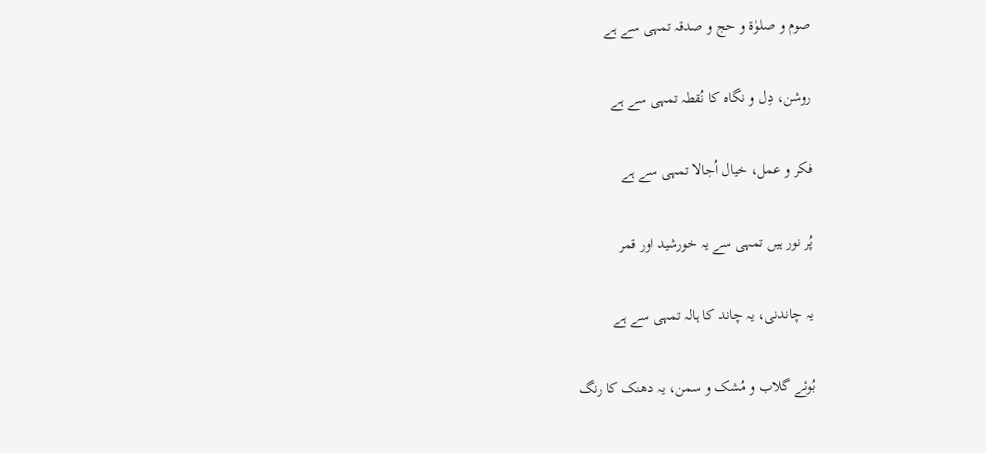صوم و صلوٰة و حج و صدقہ تمہی سے ہے

روشن، دِل و نگاہ کا نُقطہ تمہی سے ہے

فکر و عمل، خیال اُجالا تمہی سے ہے

پُر نور ہیں تمہی سے یہ خورشید اور قمر

یہ چاندنی، یہ چاند کا ہالہ تمہی سے ہے

بُوئے گلاب و مُشک و سمن، یہ دھنک کا رنگ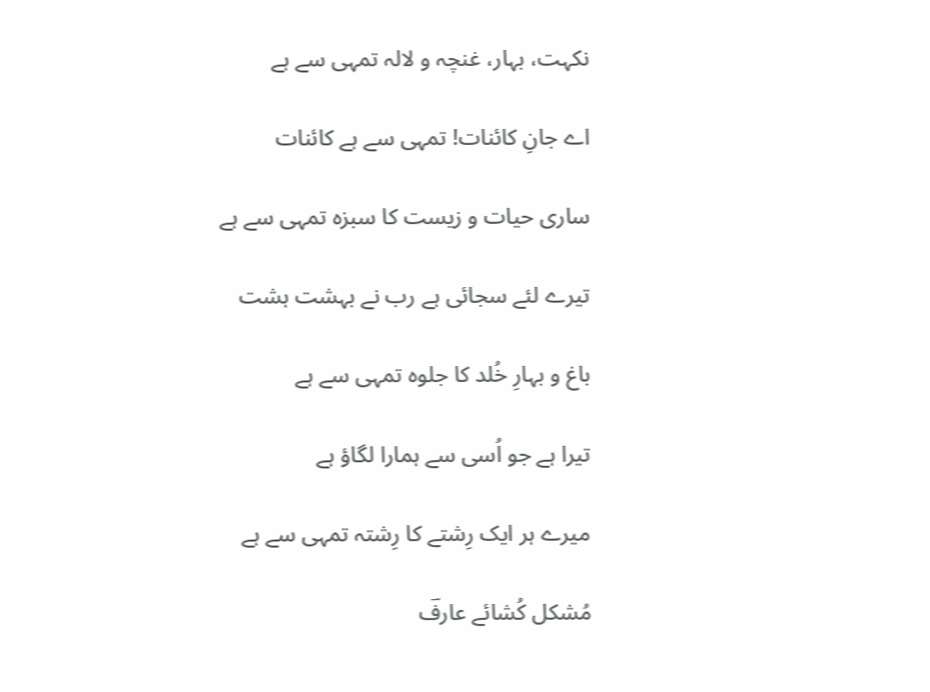نکہت، بہار، غنچہ و لالہ تمہی سے ہے

اے جانِ کائنات! تمہی سے ہے کائنات

ساری حیات و زیست کا سبزہ تمہی سے ہے

تیرے لئے سجائی ہے رب نے بہشت ہشت

باغ و بہارِ خُلد کا جلوہ تمہی سے ہے

تیرا ہے جو اُسی سے ہمارا لگاؤ ہے

میرے ہر ایک رِشتے کا رِشتہ تمہی سے ہے

مُشکل کُشائے عارفؔ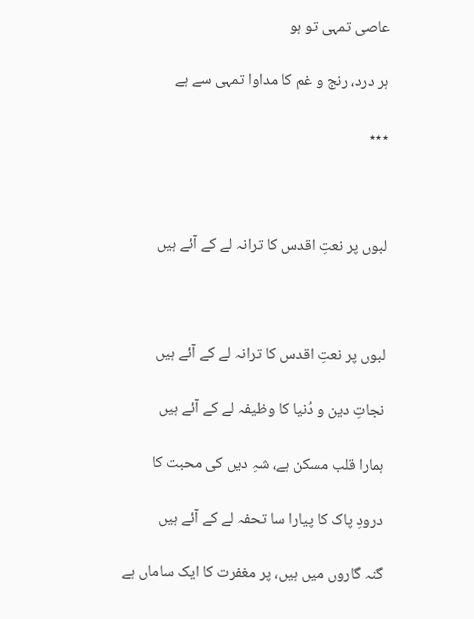عاصی تمہی تو ہو

ہر درد، رنج و غم کا مداوا تمہی سے ہے

٭٭٭



لبوں پر نعتِ اقدس کا ترانہ لے کے آئے ہیں



لبوں پر نعتِ اقدس کا ترانہ لے کے آئے ہیں

نجاتِ دین و دُنیا کا وظیفہ لے کے آئے ہیں

ہمارا قلب مسکن ہے، شہِ دیں کی محبت کا

درودِ پاک کا پیارا سا تحفہ لے کے آئے ہیں

گنہ گاروں میں ہیں، پر مغفرت کا ایک ساماں ہے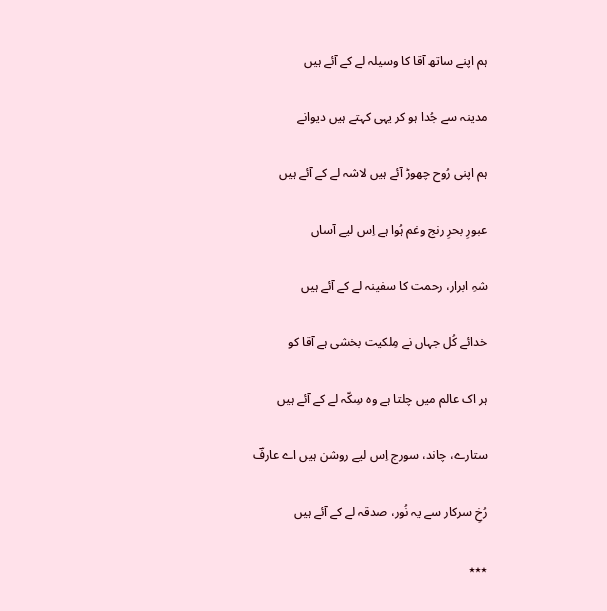ہم اپنے ساتھ آقا کا وسیلہ لے کے آئے ہیں

مدینہ سے جُدا ہو کر یہی کہتے ہیں دیوانے

ہم اپنی رُوح چھوڑ آئے ہیں لاشہ لے کے آئے ہیں

عبورِ بحرِ رنج وغم ہُوا ہے اِس لیے آساں

شہِ ابرار، رحمت کا سفینہ لے کے آئے ہیں

خدائے کُل جہاں نے مِلکیت بخشی ہے آقا کو

ہر اک عالم میں چلتا ہے وہ سِکّہ لے کے آئے ہیں

ستارے، چاند، سورج اِس لیے روشن ہیں اے عارفؔ

رُخِ سرکار سے یہ نُور، صدقہ لے کے آئے ہیں

٭٭٭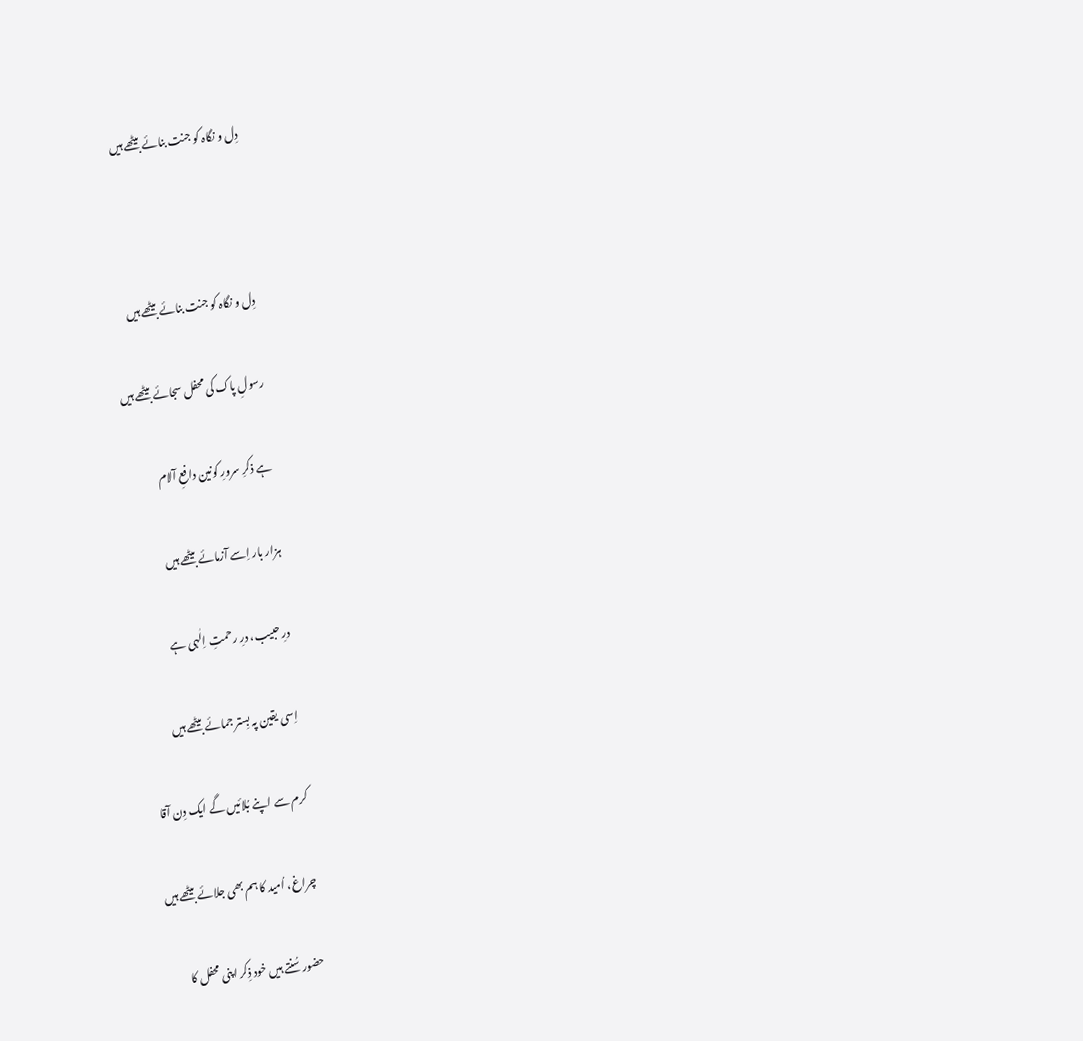دِل و نگاہ کو جنت بنائے بیٹھے ہیں



دِل و نگاہ کو جنت بنائے بیٹھے ہیں

رسولِ پاک کی محفل سجائے بیٹھے ہیں

ہے ذکرِ سرورِ کونین دافعِ آلام

ہزار بار اِسے آزمائے بیٹھے ہیں

درِ حبیب، درِ رحمتِ اِلٰہی ہے

اِسی یقین پہ بِستر جمائے بیٹھے ہیں

کرم سے اپنے بُلائیں گے ایک دِن آقا

چراغ، اُمید کا ہم بھی جلائے بیٹھے ہیں

حضور سُنتے ہیں خود ذِکر اپنی محفل کا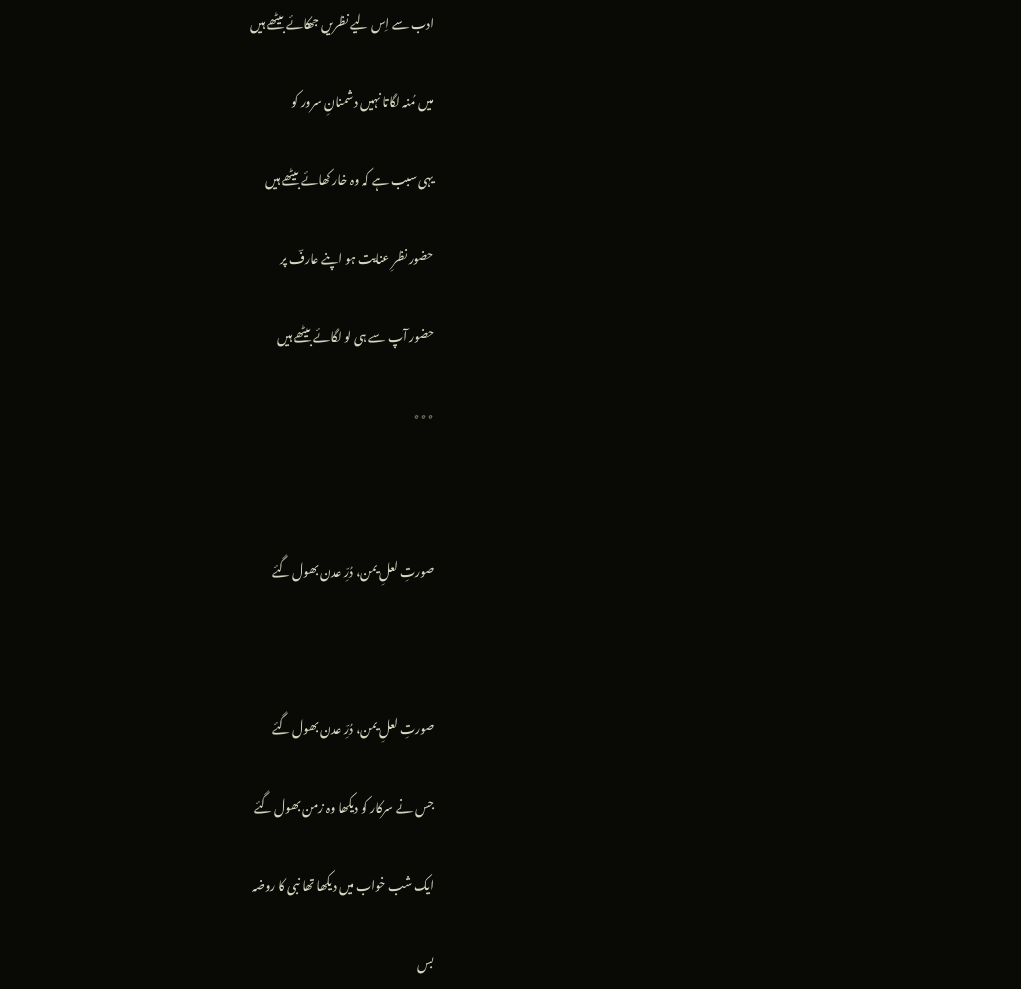ادب سے اِس لیے نظریں جھکائے بیٹھے ہیں

میں مُنہ لگاتا نہیں دشمنانِ سرور کو

یہی سبب ہے کہ وہ خار کھائے بیٹھے ہیں

حضور نظرِ عنایت ہو اپنے عارفؔ پر

حضور آپ سے ہی لو لگائے بیٹھے ہیں

٭٭٭



صورتِ لعلِ یمن، دُرِّ عدن بھول گئے



صورتِ لعلِ یمن، دُرِّ عدن بھول گئے

جس نے سرکار کو دیکھا وہ زمن بھول گئے

ایک شب خواب میں دیکھا تھا نبی کا روضہ

بس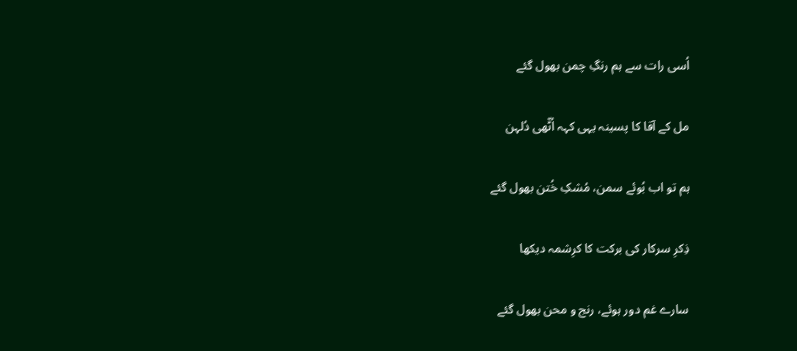اُسی رات سے ہم رنگِ چمن بھول گئے

مل کے آقا کا پسینہ یہی کہہ اُٹّھی دُلہن

ہم تو اب بُوئے سمن، مُشکِ خُتن بھول گئے

ذِکرِ سرکار کی برکت کا کرِشمہ دیکھا

سارے غم دور ہوئے، رنج و محن بھول گئے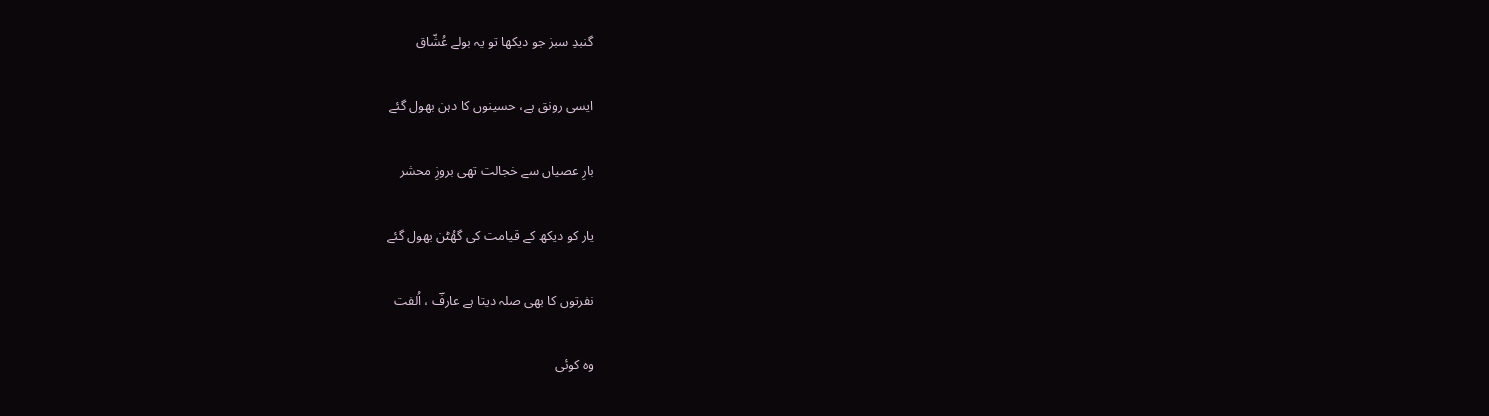گنبدِ سبز جو دیکھا تو یہ بولے عُشّاق

ایسی رونق ہے، حسینوں کا دہن بھول گئے

بارِ عصیاں سے خجالت تھی بروزِ محشر

یار کو دیکھ کے قیامت کی گھُٹن بھول گئے

نفرتوں کا بھی صلہ دیتا ہے عارفؔ ، اُلفت

وہ کوئی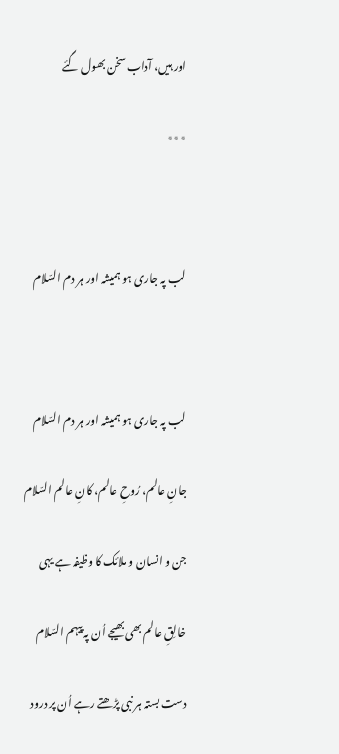اور ہیں، آداب سخن بھول گئے

٭٭٭



لب پہ جاری ہو ہمیشہ اور ہر دم السّلام



لب پہ جاری ہو ہمیشہ اور ہر دم السّلام

جانِ عالم، رُوحِ عالم، کانِ عالم السّلام

جن و انسان و ملائک کا وظیفہ ہے یہی

خالِقِ عالم بھی بھیجے اُن پہ پیہم السّلام

دست بستہ ہر نبی پڑھتے رہے اُن پر درود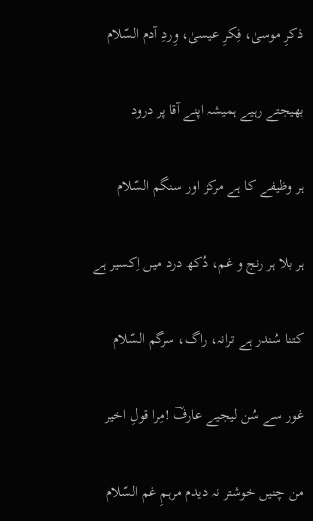ذکرِ موسیٰ، فِکرِ عیسیٰ، وِردِ آدم السّلام

بھیجتے رہیے ہمیشہ اپنے آقا پر درود

ہر وظیفے کا ہے مرکز اور سنگم السّلام

ہر بلا ہر رنج و غم، دُکھ درد میں اِکسیر ہے

کتنا سُندر ہے ترانہ، راگ، سرگم السّلام

غور سے سُن لیجیے عارفؔ !مِرا قولِ اخیر

من چنیں خوشتر نہ دیدم مرہمِ غم السّلام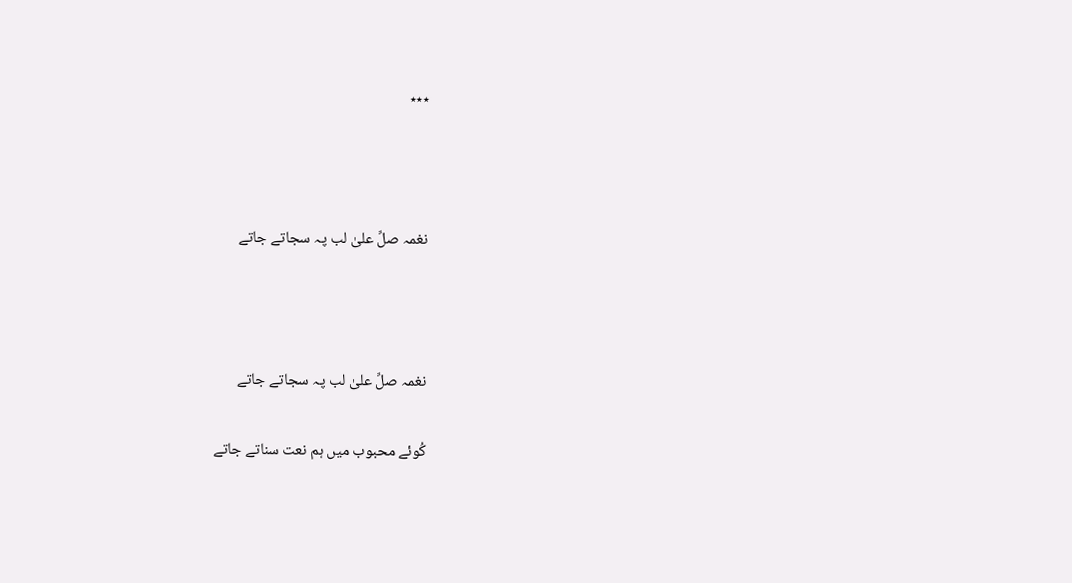٭٭٭



نغمہ صلِّ علیٰ لب پہ سجاتے جاتے



نغمہ صلِّ علیٰ لب پہ سجاتے جاتے

کُوئے محبوب میں ہم نعت سناتے جاتے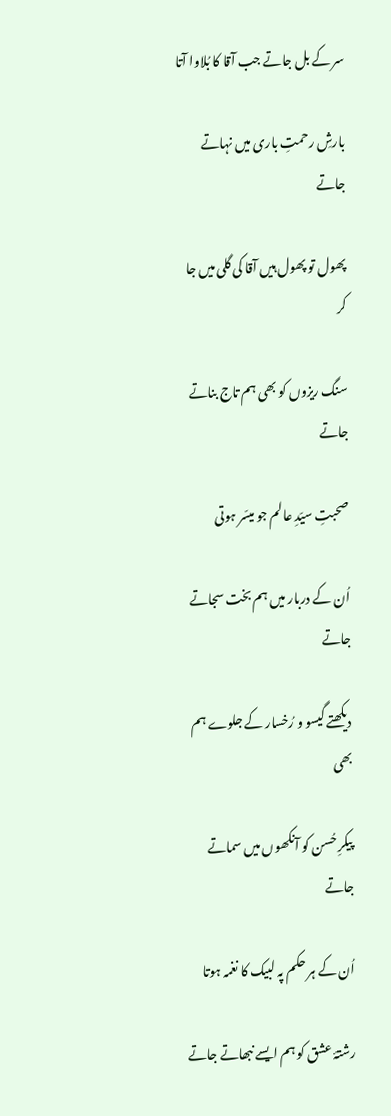سر کے بل جاتے جب آقا کا بُلاوا آتا

بارشِ رحمتِ باری میں نہاتے جاتے

پھول تو پھول ہیں آقا کی گلی میں جا کر

سنگ ریزوں کو بھی ہم تاج بناتے جاتے

صحبتِ سیّدِ عالم جو میسّر ہوتی

اُن کے دربار میں ہم بخت سجاتے جاتے

دیکھتے گیسو و رُخسار کے جلوے ہم بھی

پیکرِ حُسن کو آنکھوں میں سماتے جاتے

اُن کے ہر حکم پہ لبیک کا نغمہ ہوتا

رشتۂ عشق کو ہم ایسے نبھاتے جاتے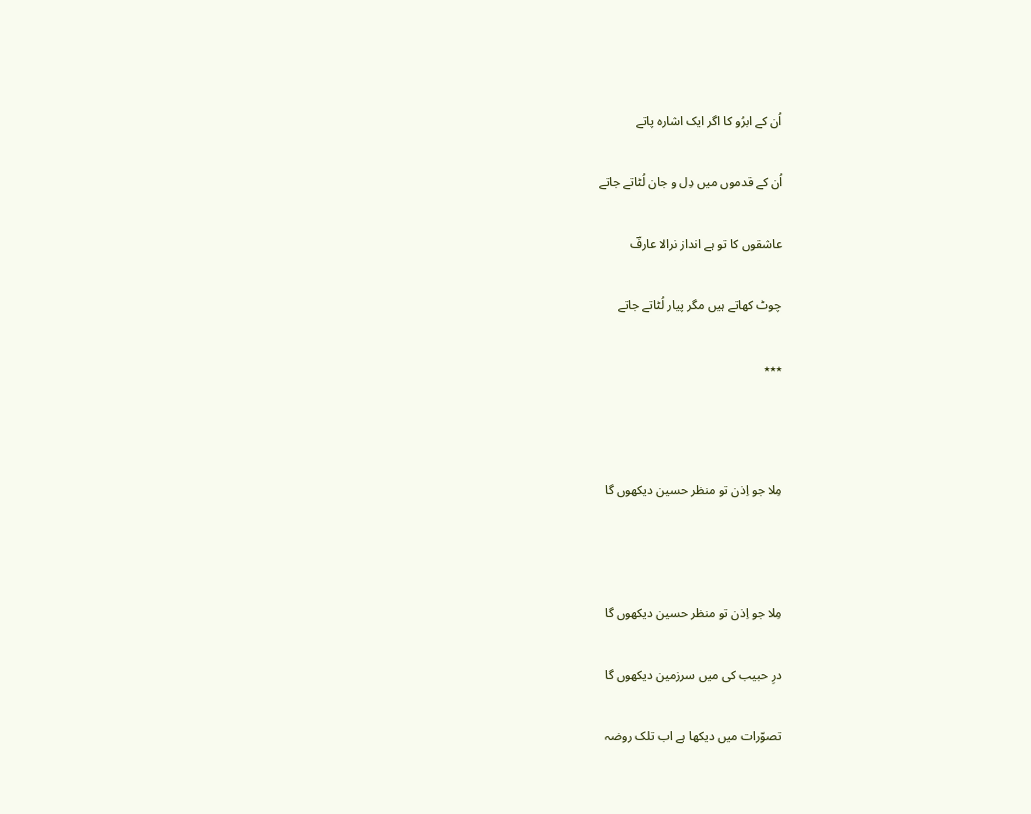اُن کے ابرُو کا اگر ایک اشارہ پاتے

اُن کے قدموں میں دِل و جان لُٹاتے جاتے

عاشقوں کا تو ہے انداز نرالا عارفؔ

چوٹ کھاتے ہیں مگر پیار لُٹاتے جاتے

٭٭٭



مِلا جو اِذن تو منظر حسین دیکھوں گا



مِلا جو اِذن تو منظر حسین دیکھوں گا

درِ حبیب کی میں سرزمین دیکھوں گا

تصوّرات میں دیکھا ہے اب تلک روضہ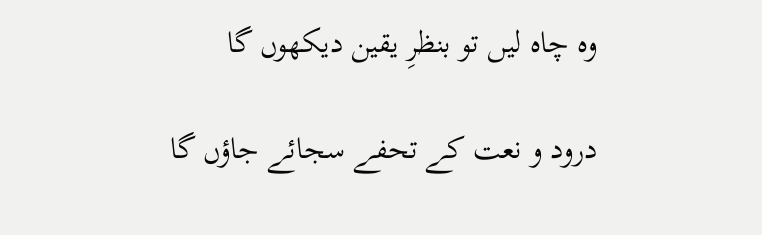وہ چاہ لیں تو بنظرِ یقین دیکھوں گا

درود و نعت کے تحفے سجائے جاؤں گا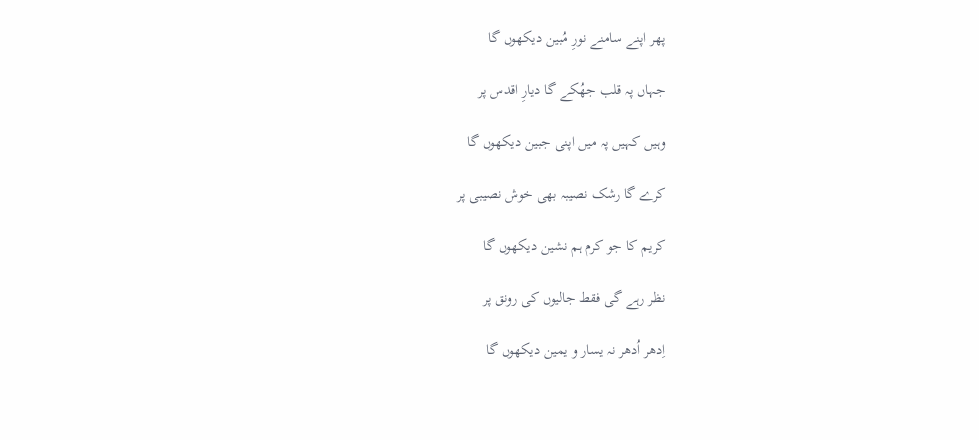پھر اپنے سامنے نورِ مُبین دیکھوں گا

جہاں پہ قلب جھُکے گا دیارِ اقدس پر

وہیں کہیں پہ میں اپنی جبین دیکھوں گا

کرے گا رشک نصیبہ بھی خوش نصیبی پر

کریم کا جو کرم ہم نشین دیکھوں گا

نظر رہے گی فقط جالیوں کی رونق پر

اِدھر اُدھر نہ یسار و یمین دیکھوں گا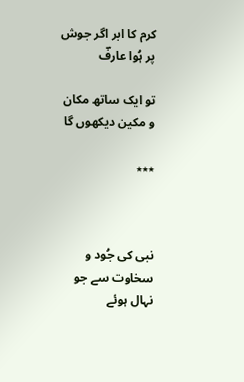کرم کا ابر اگر جوش پر ہُوا عارفؔ

تو ایک ساتھ مکان و مکین دیکھوں گا

٭٭٭



نبی کی جُود و سخاوت سے جو نہال ہوئے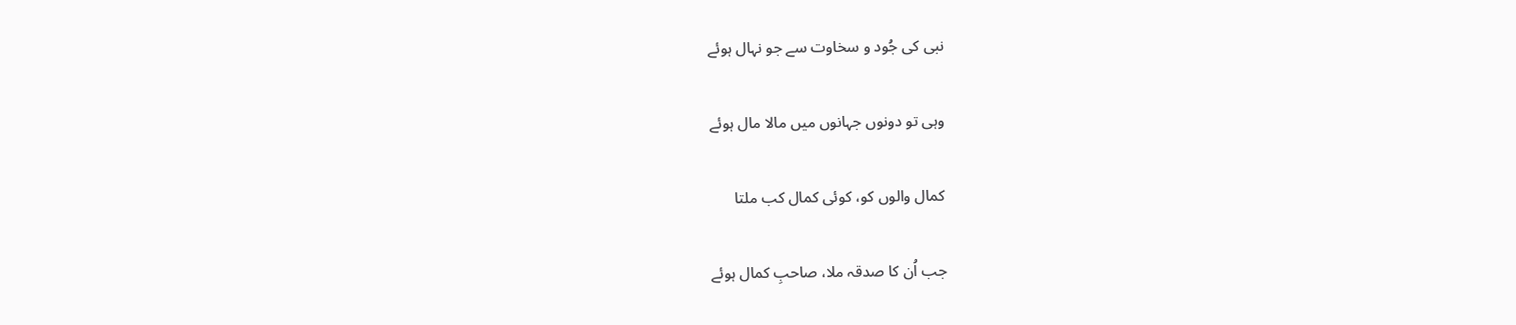نبی کی جُود و سخاوت سے جو نہال ہوئے

وہی تو دونوں جہانوں میں مالا مال ہوئے

کمال والوں کو، کوئی کمال کب ملتا

جب اُن کا صدقہ ملا، صاحبِ کمال ہوئے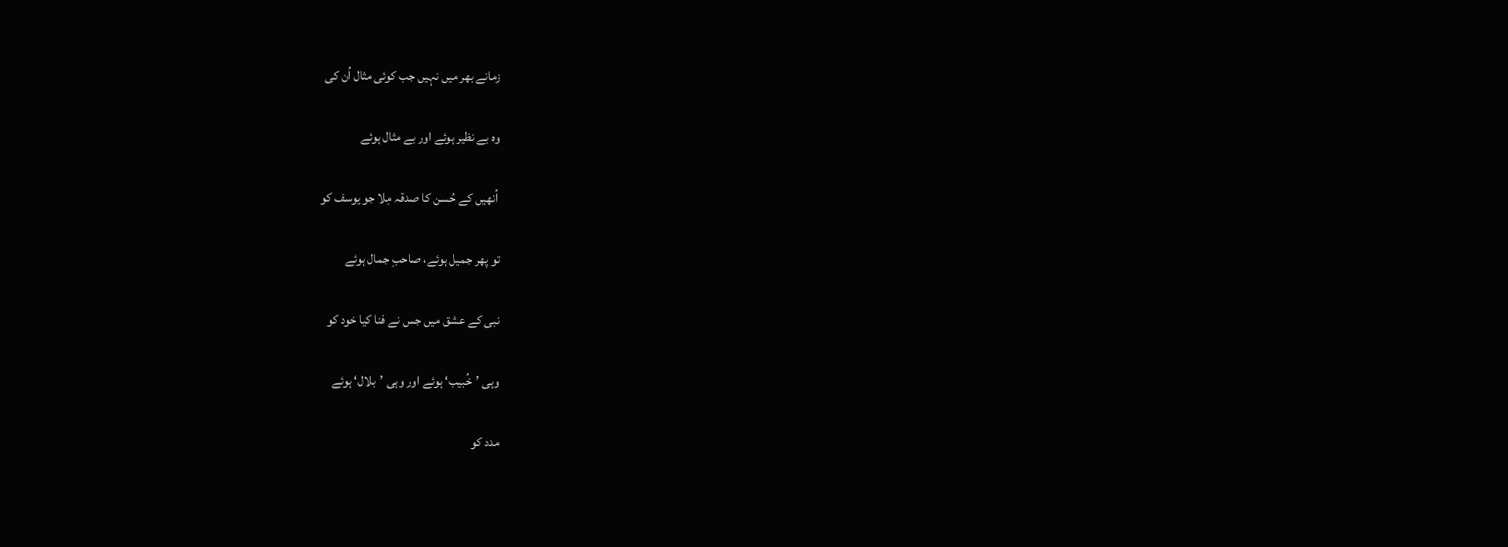زمانے بھر میں نہیں جب کوئی مثال اُن کی

وہ بے نظیر ہوئے اور بے مثال ہوئے

 اُنھیں کے حُسن کا صدقہ مِلا جو یوسف کو

تو پھر جمیل ہوئے، صاحبِ جمال ہوئے

نبی کے عشق میں جس نے فنا کیا خود کو

وہی ’خُبیب‘ ہوئے اور وہی ’بلال‘ ہوئے

مدد کو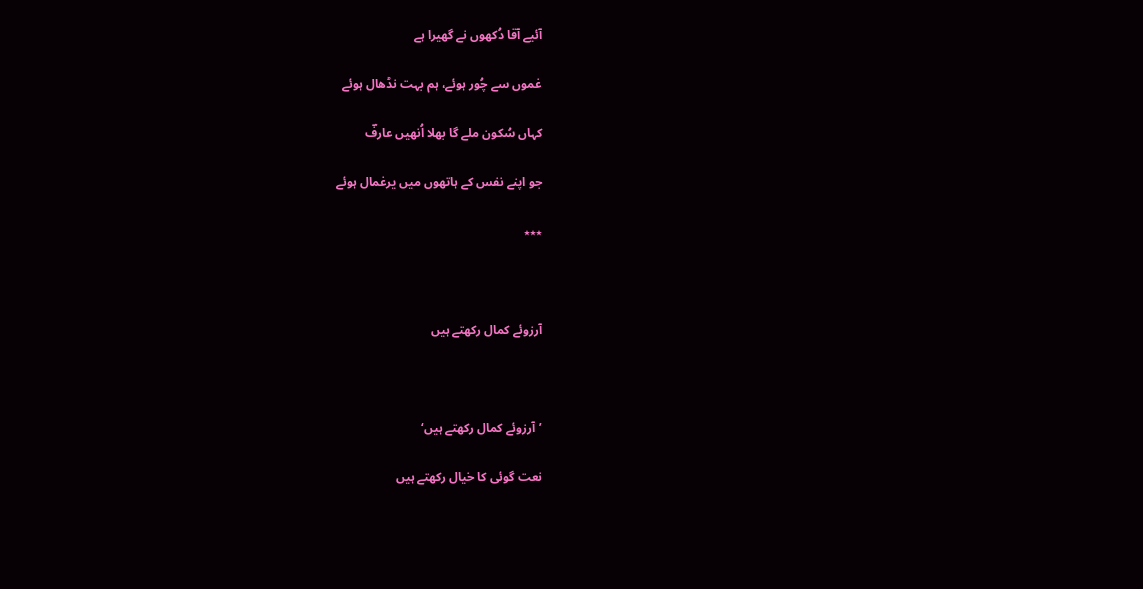آئیے آقا دُکھوں نے گھیرا ہے

غموں سے چُور ہوئے، ہم بہت نڈھال ہوئے

کہاں سُکون ملے گا بھلا اُنھیں عارفؔ

جو اپنے نفس کے ہاتھوں میں یرغمال ہوئے

٭٭٭



آرزوئے کمال رکھتے ہیں



’آرزوئے کمال رکھتے ہیں‘

نعت گوئی کا خیال رکھتے ہیں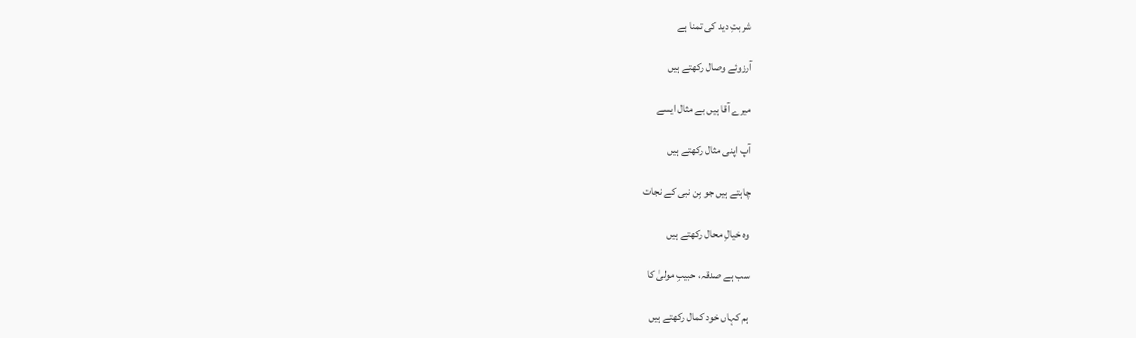شربتِ دید کی تمنا ہے

آرزوئے وصال رکھتے ہیں

میرے آقا ہیں بے مثال ایسے

آپ اپنی مثال رکھتے ہیں

چاہتے ہیں جو بِن نبی کے نجات

وہ خیالِ محال رکھتے ہیں

سب ہے صدقہ، حبیبِ مولیٰ کا

ہم کہاں خود کمال رکھتے ہیں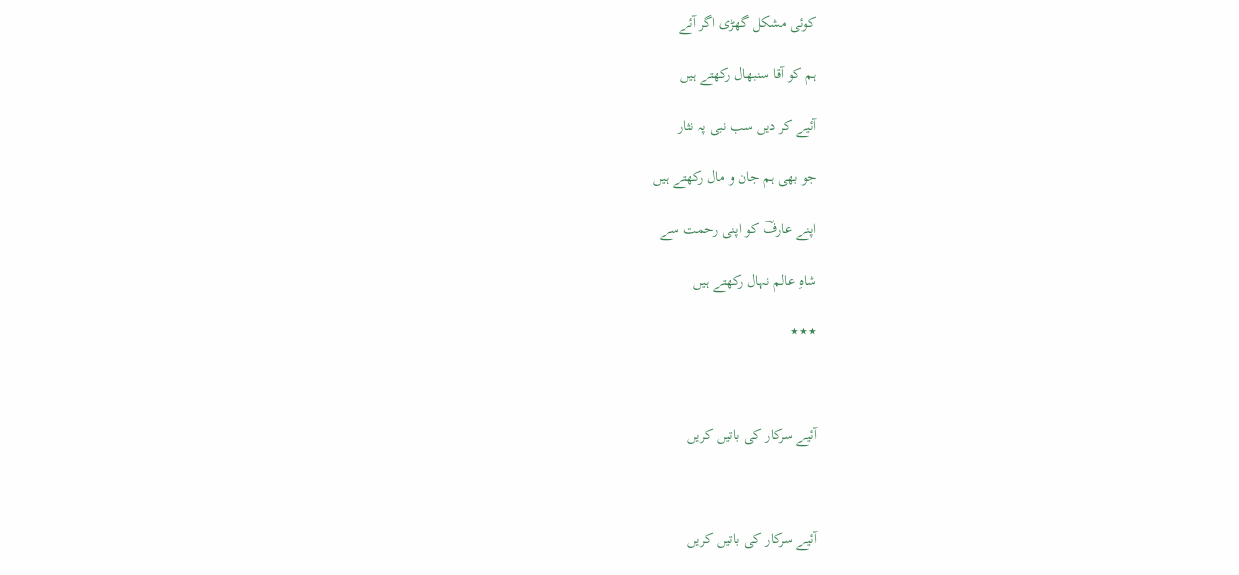کوئی مشکل گھڑی اگر آئے

ہم کو آقا سنبھال رکھتے ہیں

آئیے کر دیں سب نبی پہ نثار

جو بھی ہم جان و مال رکھتے ہیں

اپنے عارفؔ کو اپنی رحمت سے

شاہِ عالم نہال رکھتے ہیں

٭٭٭



آئیے سرکار کی باتیں کریں



آئیے سرکار کی باتیں کریں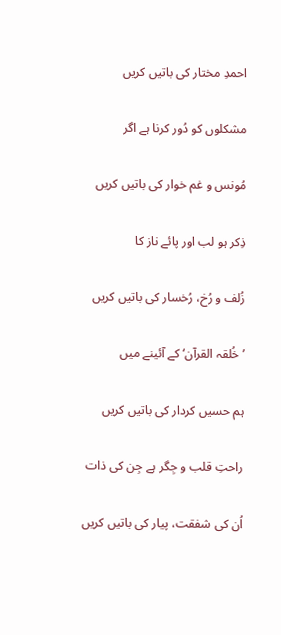احمدِ مختار کی باتیں کریں

مشکلوں کو دُور کرنا ہے اگر

مُونس و غم خوار کی باتیں کریں

ذِکر ہو لب اور پائے ناز کا

زُلف و رُخ، رُخسار کی باتیں کریں

’خُلقہ القرآن‘ کے آئینے میں

ہم حسیں کردار کی باتیں کریں

راحتِ قلب و جِگر ہے جِن کی ذات

اُن کی شفقت، پیار کی باتیں کریں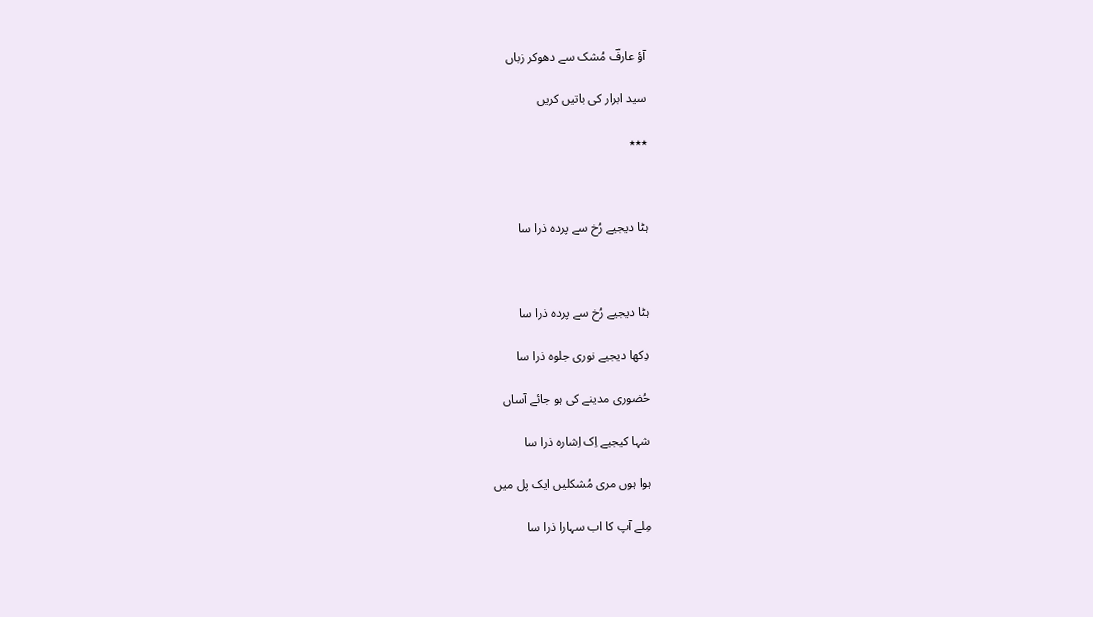آؤ عارفؔ مُشک سے دھوکر زباں

سید ابرار کی باتیں کریں

٭٭٭



ہٹا دیجیے رُخ سے پردہ ذرا سا



ہٹا دیجیے رُخ سے پردہ ذرا سا

دِکھا دیجیے نوری جلوہ ذرا سا

حُضوری مدینے کی ہو جائے آساں

شہا کیجیے اِک اِشارہ ذرا سا

ہوا ہوں مری مُشکلیں ایک پل میں

مِلے آپ کا اب سہارا ذرا سا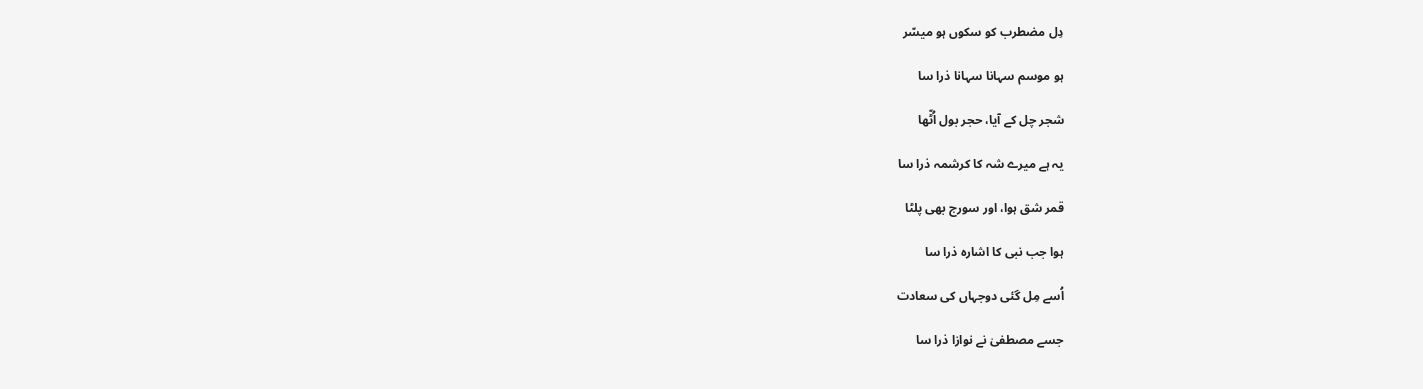دِل مضطرب کو سکوں ہو میسّر

ہو موسم سہانا سہانا ذرا سا

شجر چل کے آیا، حجر بول اُٹّھا

یہ ہے میرے شہ کا کرشمہ ذرا سا

قمر شق ہوا، اور سورج بھی پلٹا

ہوا جب نبی کا اشارہ ذرا سا

اُسے مِل گئی دوجہاں کی سعادت

جسے مصطفیٰ نے نوازا ذرا سا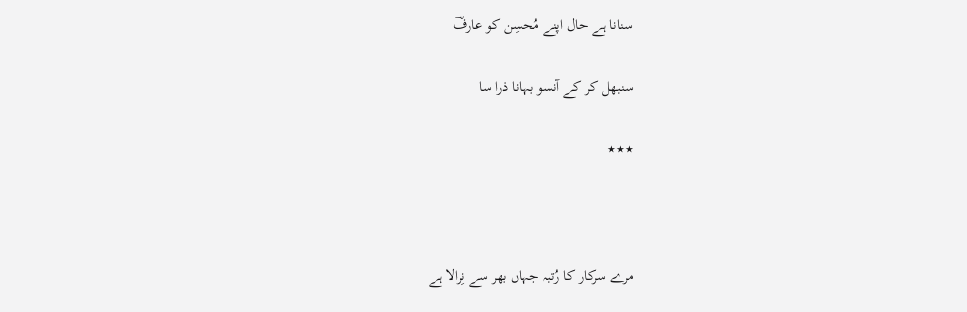سنانا ہے حال اپنے مُحسِن کو عارفؔ

سنبھل کر کے آنسو بہانا ذرا سا

٭٭٭



مرے سرکار کا رُتبہ جہاں بھر سے نِرالا ہے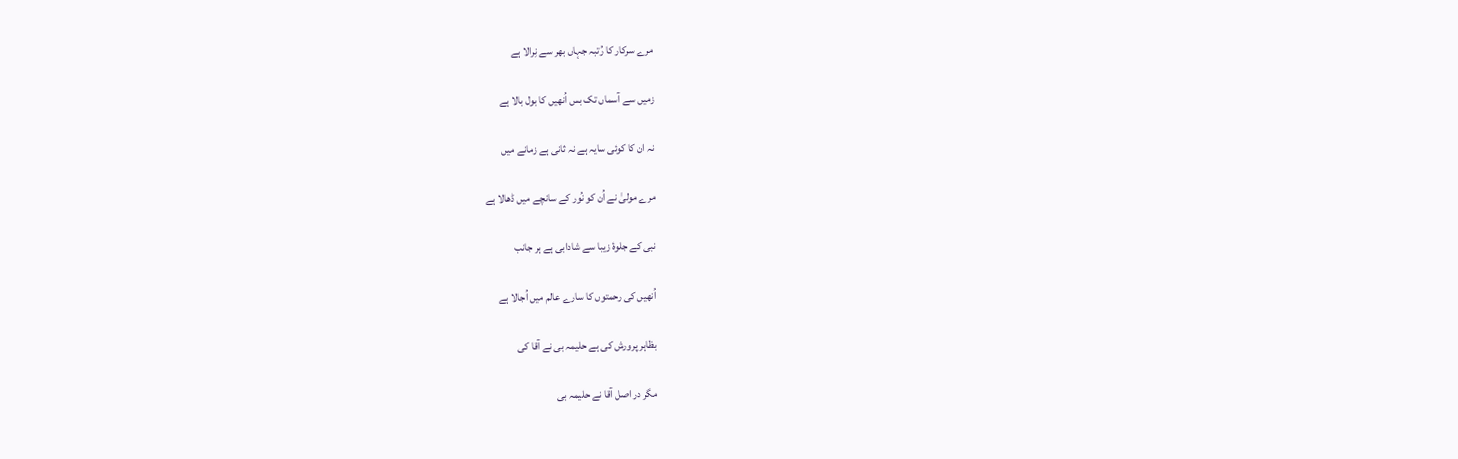مرے سرکار کا رُتبہ جہاں بھر سے نِرالا ہے

زمیں سے آسماں تک بس اُنھیں کا بول بالا ہے

نہ ان کا کوئی سایہ ہے نہ ثانی ہے زمانے میں

مرے مولیٰ نے اُن کو نُور کے سانچے میں ڈھالا ہے

نبی کے جلوۂ زیبا سے شادابی ہے ہر جانب

اُنھیں کی رحمتوں کا سارے عالم میں اُجالا ہے

بظاہر پرورش کی ہے حلیمہ بی نے آقا کی

مگر در اصل آقا نے حلیمہ بی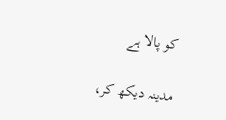کو پالا ہے

مدینہ دیکھ کر،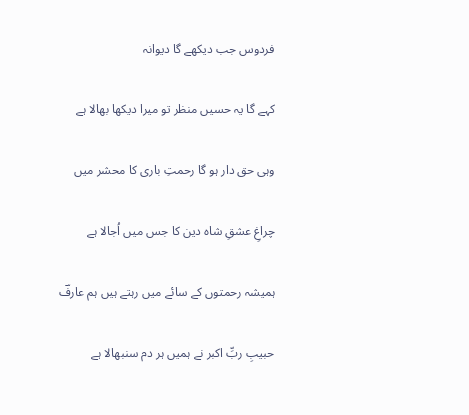فردوس جب دیکھے گا دیوانہ

کہے گا یہ حسیں منظر تو میرا دیکھا بھالا ہے

وہی حق دار ہو گا رحمتِ باری کا محشر میں

چراغِ عشقِ شاہ دین کا جس میں اُجالا ہے

ہمیشہ رحمتوں کے سائے میں رہتے ہیں ہم عارفؔ

حبیبِ ربِّ اکبر نے ہمیں ہر دم سنبھالا ہے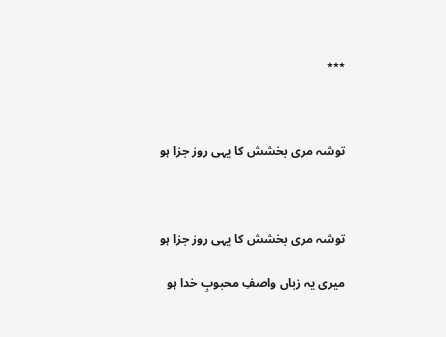٭٭٭



توشہ مری بخشش کا یہی روز جزا ہو



توشہ مری بخشش کا یہی روز جزا ہو

میری یہ زباں واصفِ محبوبِ خدا ہو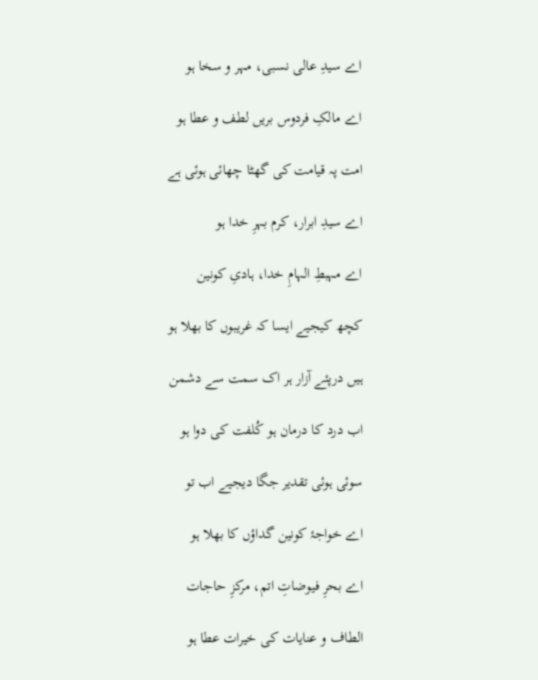اے سیدِ عالی نسبی، مہر و سخا ہو

اے مالکِ فردوس بریں لطف و عطا ہو

امت پہ قیامت کی گھٹا چھائی ہوئی ہے

اے سیدِ ابرار، کرم بہرِ خدا ہو

اے مہبطِ الہامِ خدا، ہادیِ کونین

کچھ کیجیے ایسا کہ غریبوں کا بھلا ہو

ہیں درپئے آزار ہر اک سمت سے دشمن

اب درد کا درمان ہو کُلفت کی دوا ہو

سوئی ہوئی تقدیر جگا دیجیے اب تو

اے خواجۂ کونین گداؤں کا بھلا ہو

اے بحرِ فیوضاتِ اتم، مرکزِ حاجات

الطاف و عنایات کی خیرات عطا ہو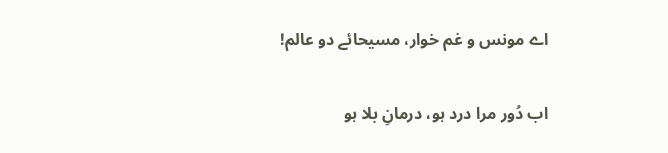اے مونس و غم خوار، مسیحائے دو عالم!

اب دُور مرا درد ہو، درمانِ بلا ہو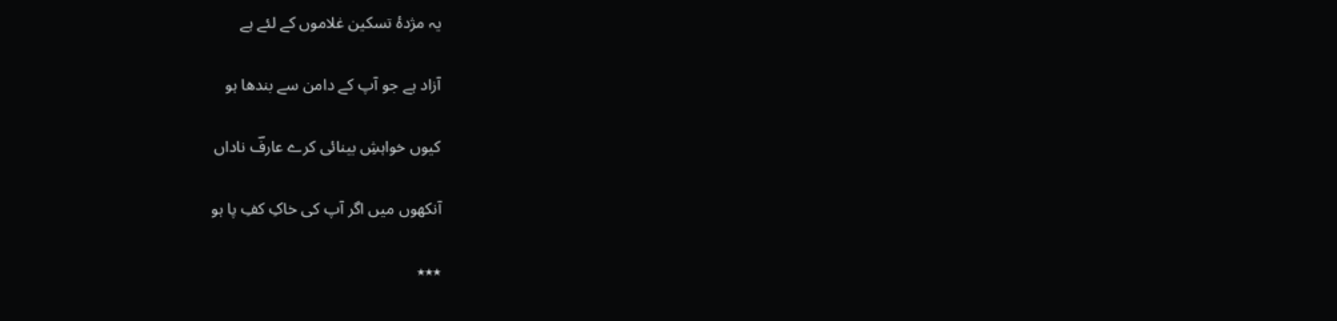یہ مژدۂ تسکین غلاموں کے لئے ہے

آزاد ہے جو آپ کے دامن سے بندھا ہو

کیوں خواہشِ بینائی کرے عارفؔ ناداں

آنکھوں میں اگر آپ کی خاکِ کفِ پا ہو

٭٭٭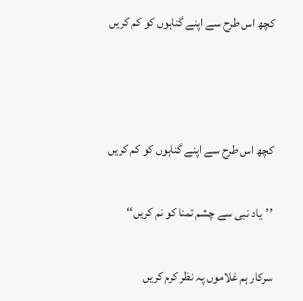کچھ اس طرح سے اپنے گناہوں کو کم کریں



کچھ اس طرح سے اپنے گناہوں کو کم کریں

’’یاد نبی سے چشم تمنا کو نم کریں‘‘

سرکار ہم غلاموں پہ نظر کرم کریں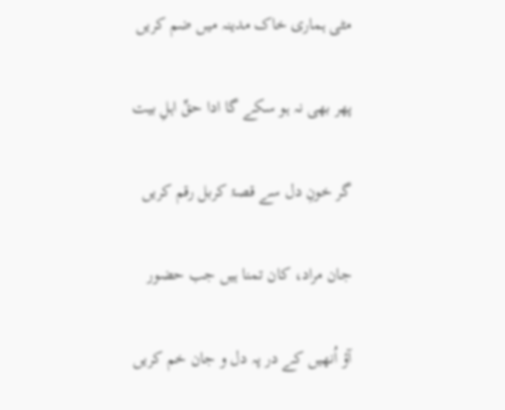مٹی ہماری خاک مدینہ میں ضم کریں

پھر بھی نہ ہو سکے گا ادا حقِّ اہلِ بیت

گر خونِ دل سے قصۂ کربل رقم کریں

جان مراد، کان تمنا ہیں جب حضور

آؤ اُنھیں کے در پہ دل و جان خم کریں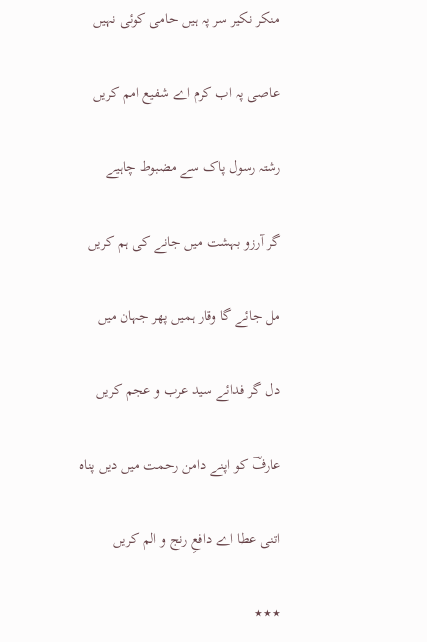منکر نکیر سر پہ ہیں حامی کوئی نہیں

عاصی پہ اب کرم اے شفیع امم کریں

رشتہ رسول پاک سے مضبوط چاہیے

گر آرزو بہشت میں جانے کی ہم کریں

مل جائے گا وقار ہمیں پھر جہان میں

دل گر فدائے سید عرب و عجم کریں

عارفؔ کو اپنے دامن رحمت میں دیں پناہ

اتنی عطا اے دافعِ رنج و الم کریں

٭٭٭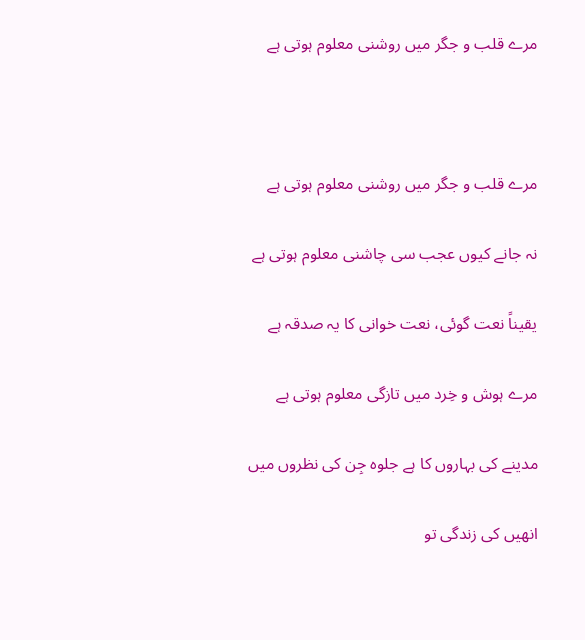مرے قلب و جگر میں روشنی معلوم ہوتی ہے



مرے قلب و جگر میں روشنی معلوم ہوتی ہے

نہ جانے کیوں عجب سی چاشنی معلوم ہوتی ہے

یقیناً نعت گوئی، نعت خوانی کا یہ صدقہ ہے

مرے ہوش و خِرد میں تازگی معلوم ہوتی ہے

مدینے کی بہاروں کا ہے جلوہ جِن کی نظروں میں

انھیں کی زندگی تو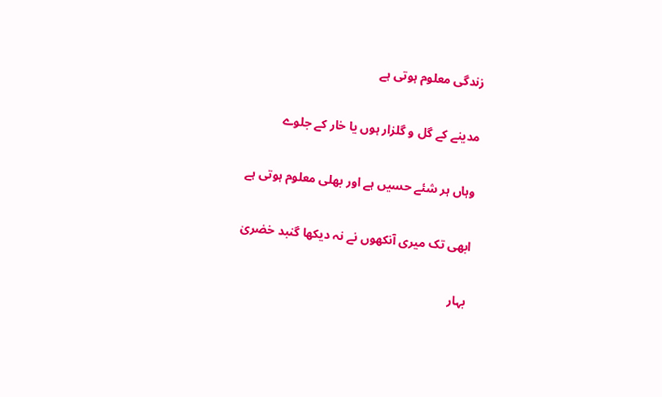زندگی معلوم ہوتی ہے

مدینے کے گل و گلزار ہوں یا خار کے جلوے

وہاں ہر شئے حسیں ہے اور بھلی معلوم ہوتی ہے

ابھی تک میری آنکھوں نے نہ دیکھا گنبد خضریٰ

بہار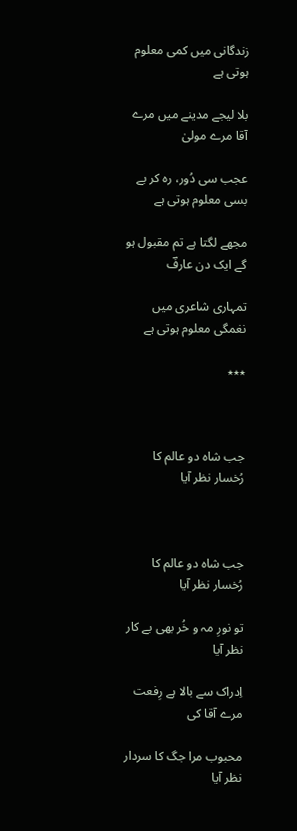زندگانی میں کمی معلوم ہوتی ہے

بلا لیجے مدینے میں مرے آقا مرے مولیٰ

عجب سی دُور، رہ کر بے بسی معلوم ہوتی ہے

مجھے لگتا ہے تم مقبول ہو گے ایک دن عارفؔ

تمہاری شاعری میں نغمگی معلوم ہوتی ہے

٭٭٭



جب شاہ دو عالم کا رُخسار نظر آیا



جب شاہ دو عالم کا رُخسار نظر آیا

تو نورِ مہ و خُر بھی بے کار نظر آیا

اِدراک سے بالا ہے رِفعت مرے آقا کی

محبوب مرا جگ کا سردار نظر آیا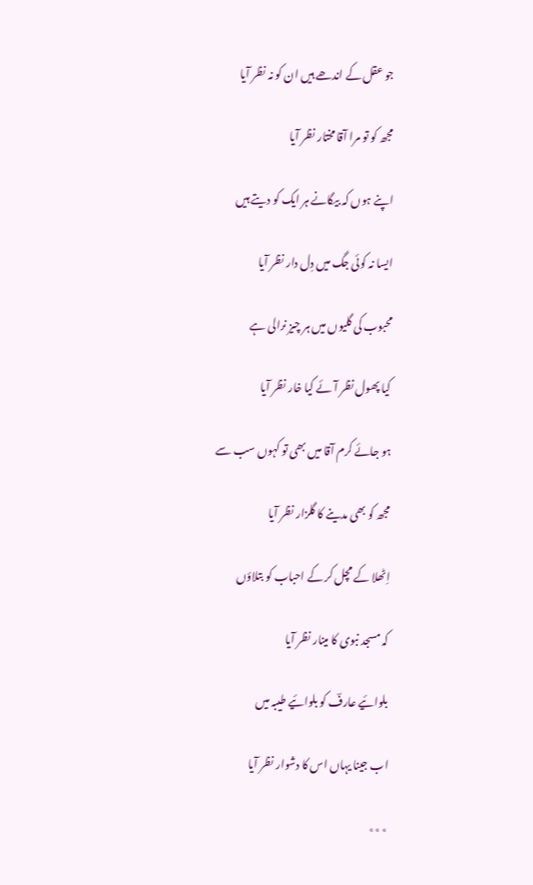جو عقل کے اندھے ہیں ان کو نہ نظر آیا

مجھ کو تو مرا آقا مختار نظر آیا

اپنے ہوں کہ بیگانے ہر ایک کو دیتے ہیں

ایسا نہ کوئی جگ میں دِل دار نظر آیا

محبوب کی گلیوں میں ہر چیز نرالی ہے

کیا پھول نظر آئے کیا خار نظر آیا

ہو جائے کرم آقا میں بھی تو کہوں سب سے

مجھ کو بھی مدینے کا گلزار نظر آیا

اِٹھلا کے مچل کر کے احباب کو بتلاؤں

کہ مسجد نبوی کا مینار نظر آیا

بلوائیے عارفؔ کو بلوائیے طیبہ میں

اب جینا یہاں اس کا دشوار نظر آیا

٭٭٭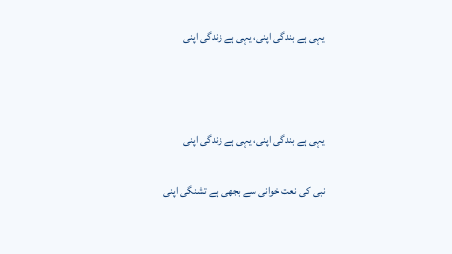یہی ہے بندگی اپنی، یہی ہے زندگی اپنی



یہی ہے بندگی اپنی، یہی ہے زندگی اپنی

نبی کی نعت خوانی سے بجھی ہے تشنگی اپنی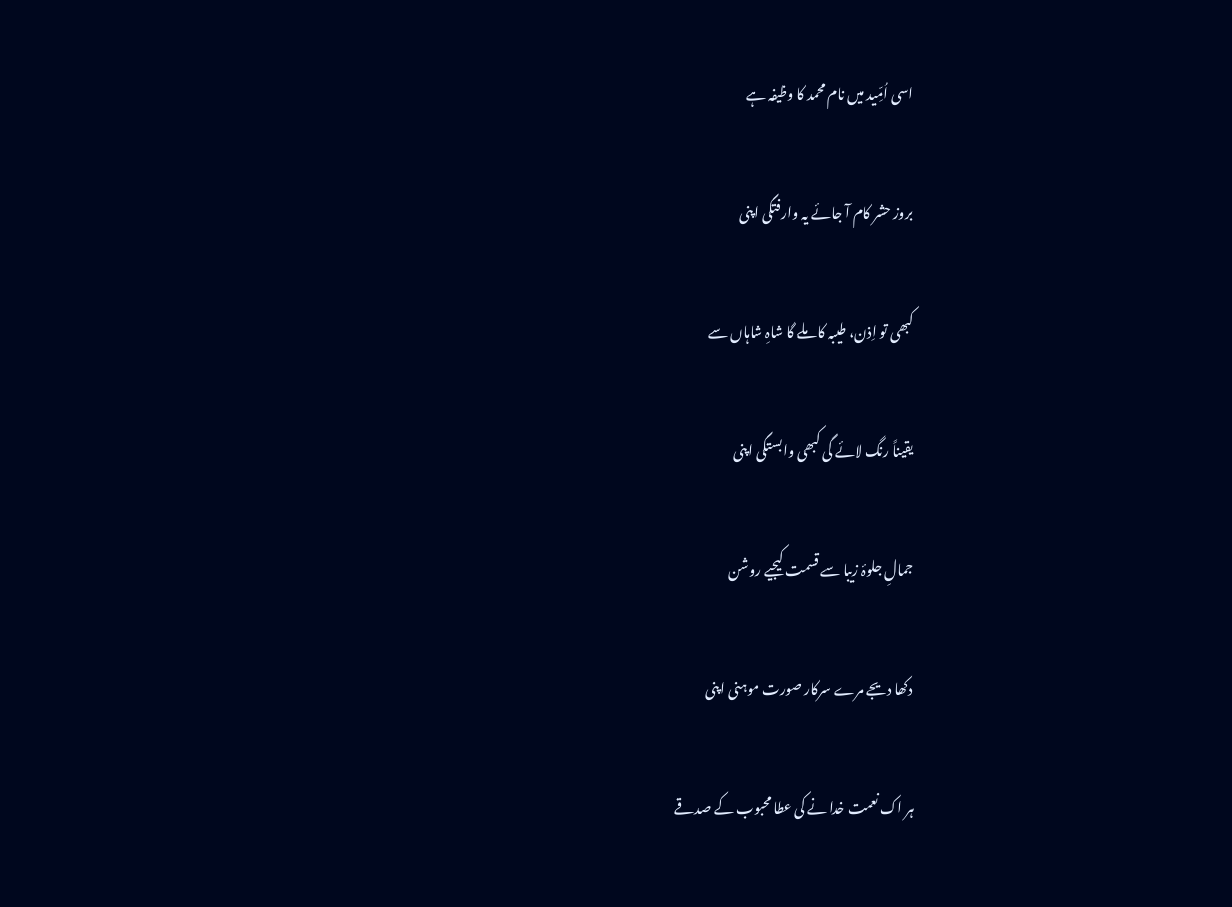اسی اُمِّید میں نام محمد کا وظیفہ ہے

بروز حشر کام آ جائے یہ وارفتگی اپنی

کبھی تو اِذن، طیبہ کا ملے گا شاہِ شاہاں سے

یقیناً رنگ لائے گی کبھی وابستگی اپنی

جمالِ جلوۂ زیبا سے قسمت کیجیے روشن

دکھا دیجے مرے سرکار صورت موہنی اپنی

ہر اک نعمت خدا نے کی عطا محبوب کے صدقے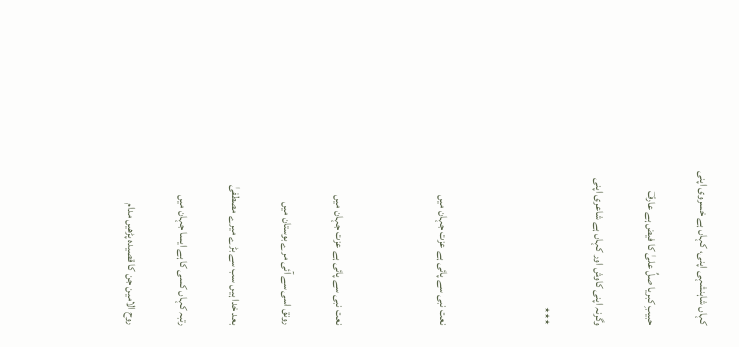کہاں شاہنشہی اپنی، کہاں ہے خسروی اپنی

حبیبِ کبریا صلِّ علىٰ کا فیض ہے عارفؔ

وگرنہ اپنی کاوش اور کہاں ہے شاعری اپنی

٭٭٭



نعت نبی سے پائی ہے عزت جہان میں



نعت نبی سے پائی ہے عزت جہان میں

رونق اسی سے آئی مرے بوستان میں

بعد خدا ہیں سب سے بڑے میرے مصطفیٰ

رتبہ کہاں کسی کا ہے ایسا جہان میں

روح الامین جن کا قصیدہ پڑھیں مدام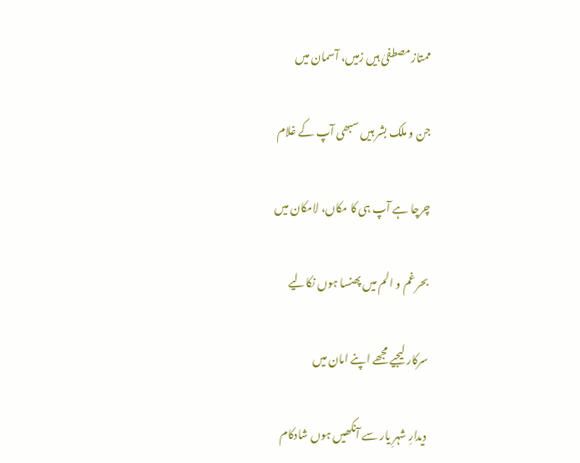ممتاز مصطفیٰ ہیں زمیں، آسمان میں

جن و ملک بشر ہیں سبھی آپ کے غلام

چرچا ہے آپ ہی کا مکاں، لامکان میں

بحر غم و الم میں پھنسا ہوں نکالیے

سرکار لیجیے مجھے اپنے امان میں

دیدارِ شہرِ یار سے آنکھیں ہوں شادکام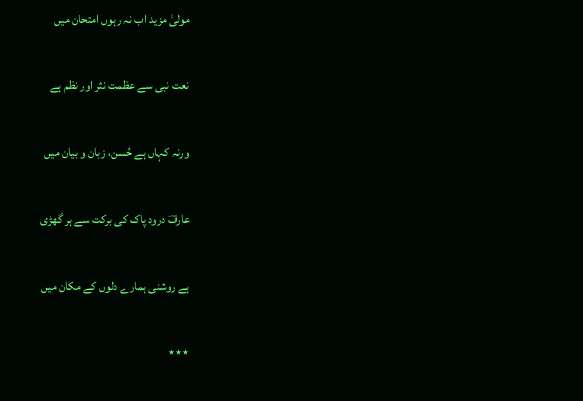مولیٰ مزید اب نہ رہوں امتحان میں

نعت نبی سے عظمت نثر اور نظم ہے

ورنہ کہاں ہے حُسن، زبان و بیان میں

عارفؔ درود پاک کی برکت سے ہر گھڑی

ہے روشنی ہمارے دلوں کے مکان میں

٭٭٭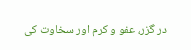در گزر، عفو و کرم اور سخاوت کی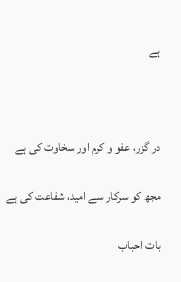ہے



در گزر، عفو و کرم اور سخاوت کی ہے

مجھ کو سرکار سے امید، شفاعت کی ہے

بات احباب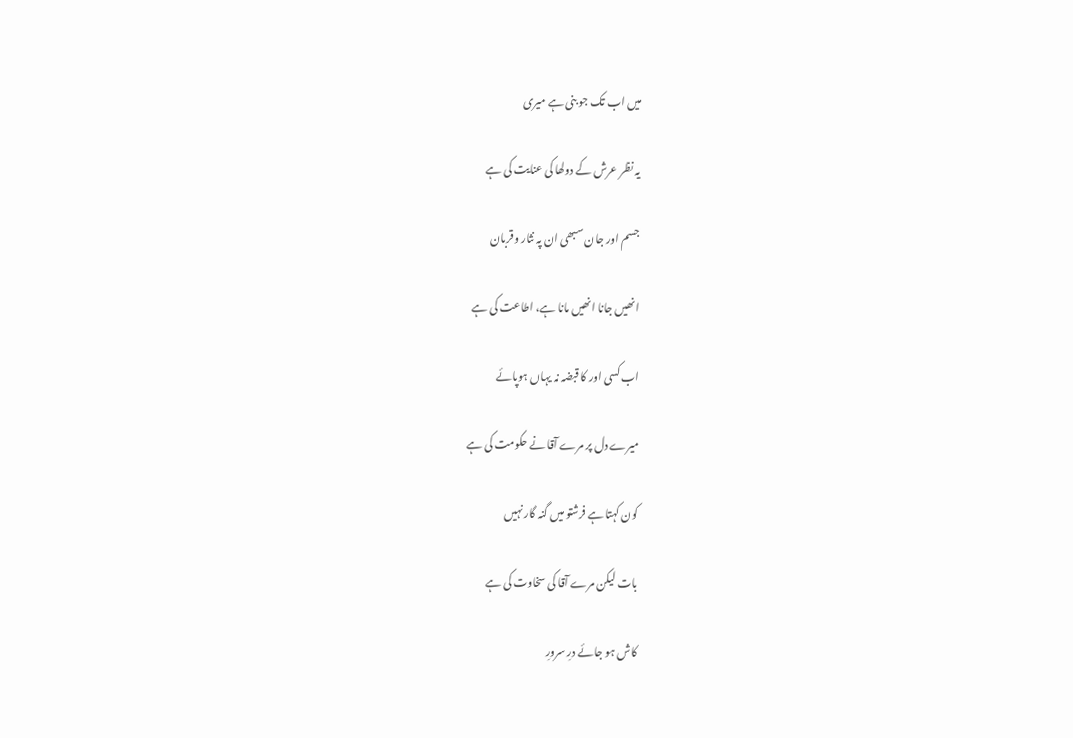میں اب تک جو بنی ہے میری

یہ نظر عرش کے دولھا کی عنایت کی ہے

جسم اور جان سبھی ان پہ نثار وقربان

انھیں جانا انھیں مانا ہے، اطاعت کی ہے

اب کسی اور کا قبضہ نہ یہاں ہوپائے

میرے دل پر مرے آقا نے حکومت کی ہے

کون کہتا ہے فرشتو میں گنہ گار نہیں

بات لیکن مرے آقا کی سخاوت کی ہے

کاش ہو جائے درِ سرورِ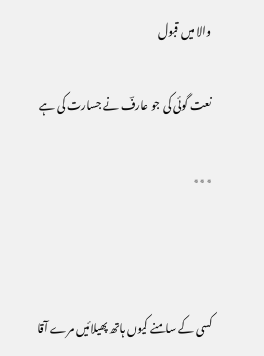والا میں قبول

نعت گوئی کی جو عارفؔ نے جسارت کی ہے

٭٭٭



کسی کے سامنے کیوں ہاتھ پھیلائیں مرے آقا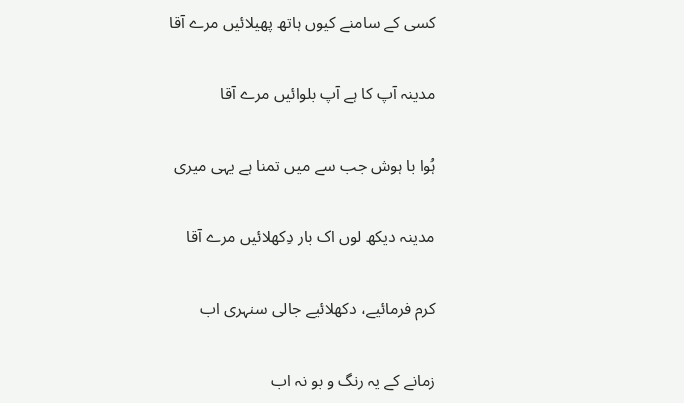کسی کے سامنے کیوں ہاتھ پھیلائیں مرے آقا

مدینہ آپ کا ہے آپ بلوائیں مرے آقا

ہُوا با ہوش جب سے میں تمنا ہے یہی میری

مدینہ دیکھ لوں اک بار دِکھلائیں مرے آقا

کرم فرمائیے، دکھلائیے جالی سنہری اب

زمانے کے یہ رنگ و بو نہ اب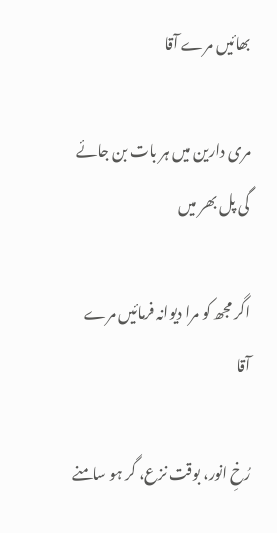بھائیں مرے آقا

مری دارین میں ہر بات بن جائے گی پل بھر میں

اگر مجھ کو مرا دیوانہ فرمائیں مرے آقا

رُخِ انور، بوقت نزع، گر ہو سامنے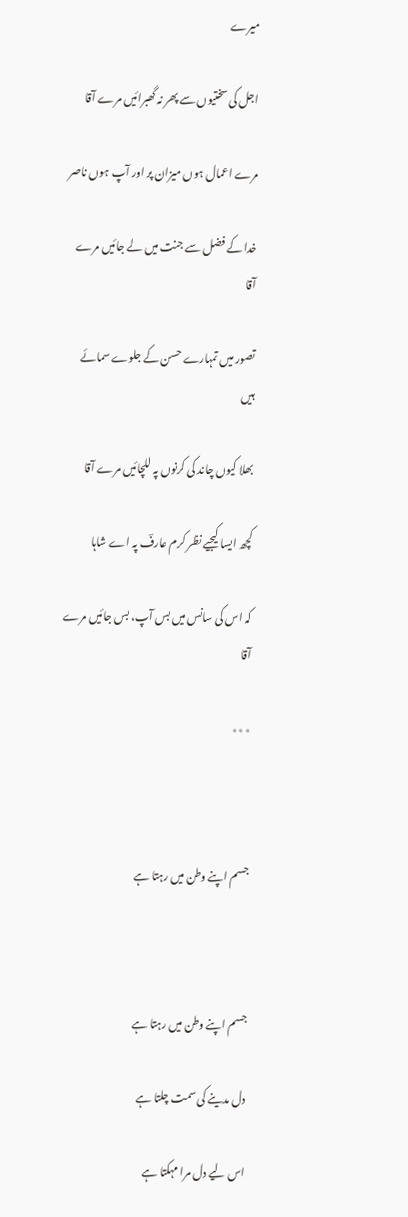میرے

اجل کی سختیوں سے پھر نہ گھبرائیں مرے آقا

مرے اعمال ہوں میزان پر اور آپ ہوں ناصر

خدا کے فضل سے جنت میں لے جائیں مرے آقا

تصور میں تمہارے حسن کے جلوے سمائے ہیں

بھلا کیوں چاند کی کرنوں پہ للچائیں مرے آقا

کچھ ایسا کیجیے نظر کرم عارفؔ پہ اے شاہا

کہ اس کی سانس میں بس آپ، بس جائیں مرے آقا

٭٭٭



جسم اپنے وطن میں رہتا ہے



جسم اپنے وطن میں رہتا ہے

دل مدینے کی سمت چلتا ہے

اس لیے دل مرا مہکتا ہے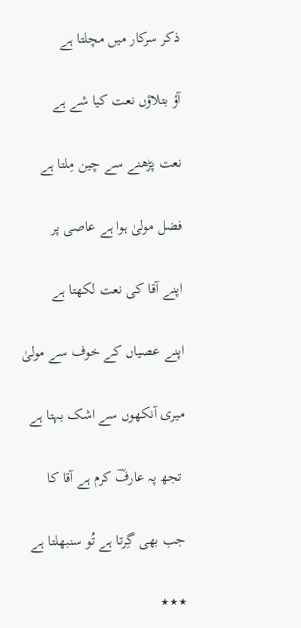ذکر سرکار میں مچلتا ہے

آؤ بتلاؤں نعت کیا شے ہے

نعت پڑھنے سے چین مِلتا ہے

فضل مولیٰ ہوا ہے عاصی پر

اپنے آقا کی نعت لکھتا ہے

اپنے عصیاں کے خوف سے مولیٰ

میری آنکھوں سے اشک بہتا ہے

 تجھ پہ عارفؔ کرم ہے آقا کا

جب بھی گِرتا ہے تُو سنبھلتا ہے

٭٭٭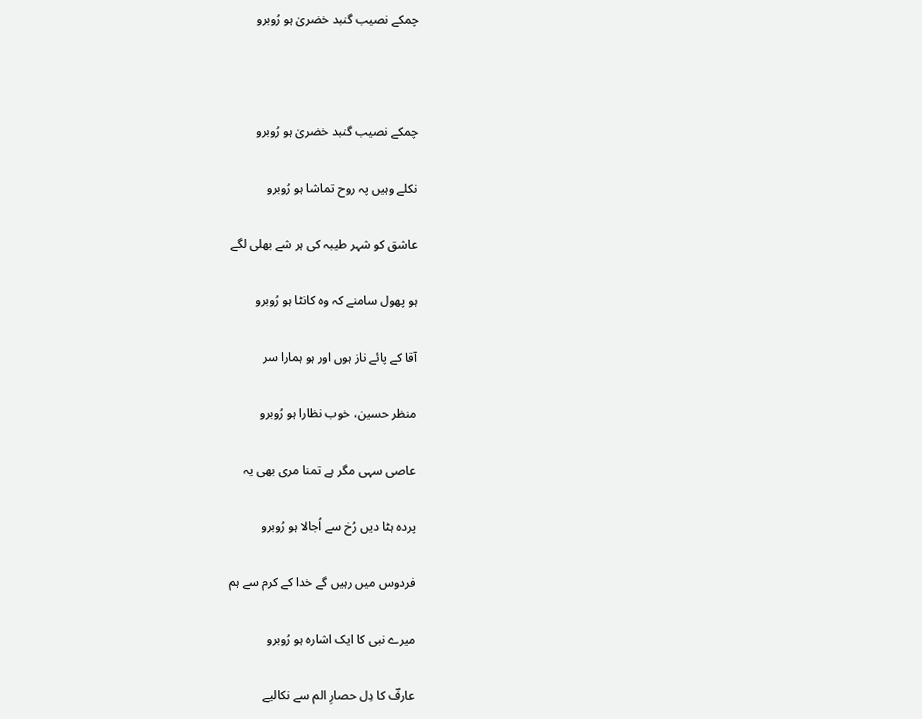چمکے نصیب گنبد خضریٰ ہو رُوبرو



چمکے نصیب گنبد خضریٰ ہو رُوبرو

نکلے وہیں پہ روح تماشا ہو رُوبرو

عاشق کو شہر طیبہ کی ہر شے بھلی لگے

ہو پھول سامنے کہ وہ کانٹا ہو رُوبرو

آقا کے پائے ناز ہوں اور ہو ہمارا سر

منظر حسین، خوب نظارا ہو رُوبرو

عاصی سہی مگر ہے تمنا مری بھی یہ

پردہ ہٹا دیں رُخ سے اُجالا ہو رُوبرو

فردوس میں رہیں گے خدا کے کرم سے ہم

میرے نبی کا ایک اشارہ ہو رُوبرو

عارفؔ کا دِل حصارِ الم سے نکالیے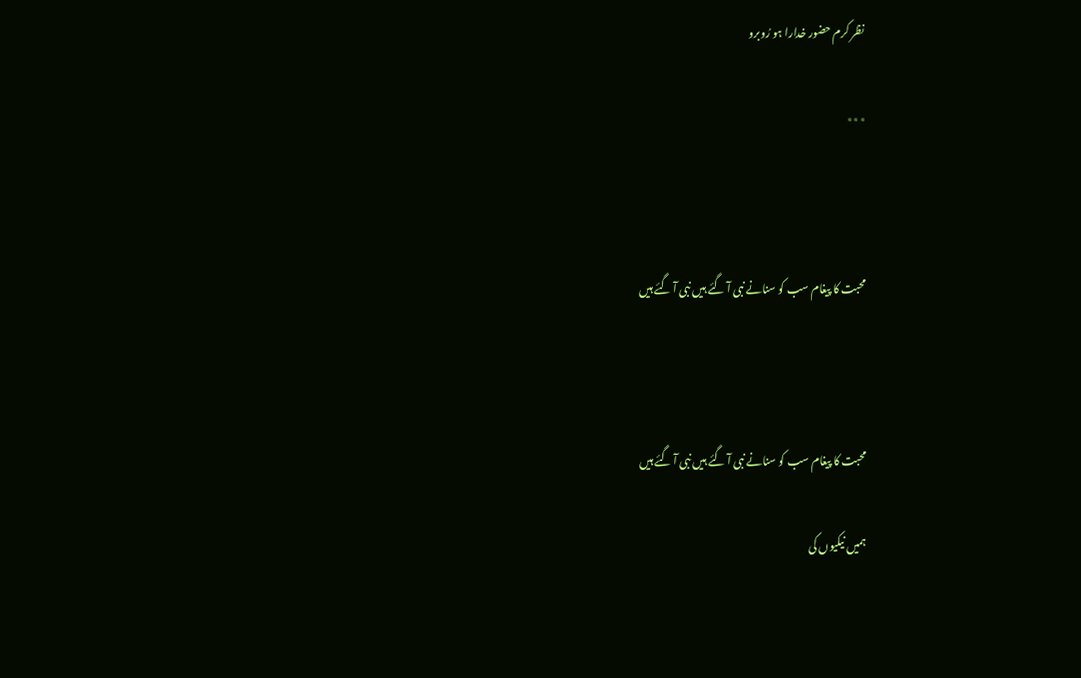نظر کرم حضور خدارا ہو رُوبرو

٭٭٭



محبت کا پیغام سب کو سنانے نبی آ گئے ہیں نبی آ گئے ہیں



محبت کا پیغام سب کو سنانے نبی آ گئے ہیں نبی آ گئے ہیں

ہمیں نیکیوں کی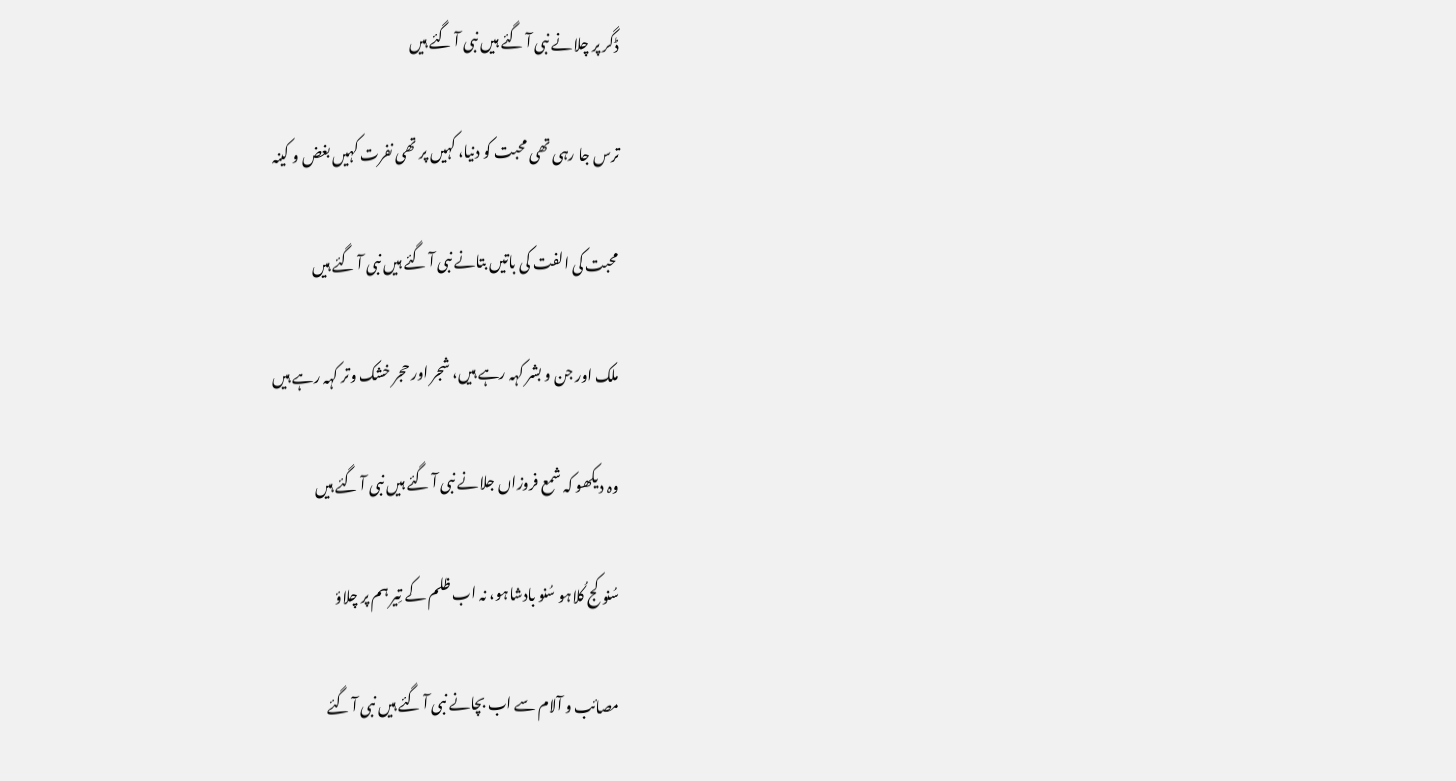ڈگر پر چلانے نبی آ گئے ہیں نبی آ گئے ہیں

ترس جا رہی تھی محبت کو دنیا، کہیں پر تھی نفرت کہیں بغض و کینہ

محبت کی الفت کی باتیں بتانے نبی آ گئے ہیں نبی آ گئے ہیں

ملک اور جن و بشر کہہ رہے ہیں، شجر اور حجر خشک وتر کہہ رہے ہیں

وہ دیکھو کہ شمع فروزاں جلانے نبی آ گئے ہیں نبی آ گئے ہیں

سُنو کج کُلاہو سُنو بادشاہو، نہ اب ظلم کے تِیر ہم پر چلاؤ

مصائب و آلام سے اب بچانے نبی آ گئے ہیں نبی آ گئے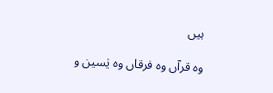ہیں

وہ قرآں وہ فرقاں وہ یٰسین و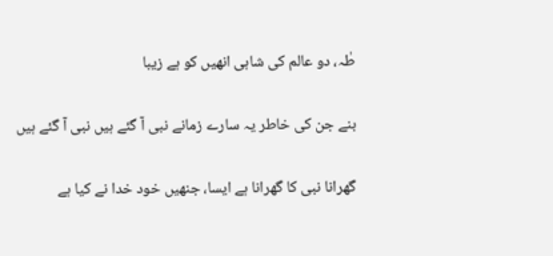طٰہ، دو عالم کی شاہی انھیں کو ہے زیبا

بنے جن کی خاطر یہ سارے زمانے نبی آ گئے ہیں نبی آ گئے ہیں

گھرانا نبی کا گھرانا ہے ایسا، جنھیں خود خدا نے کیا ہے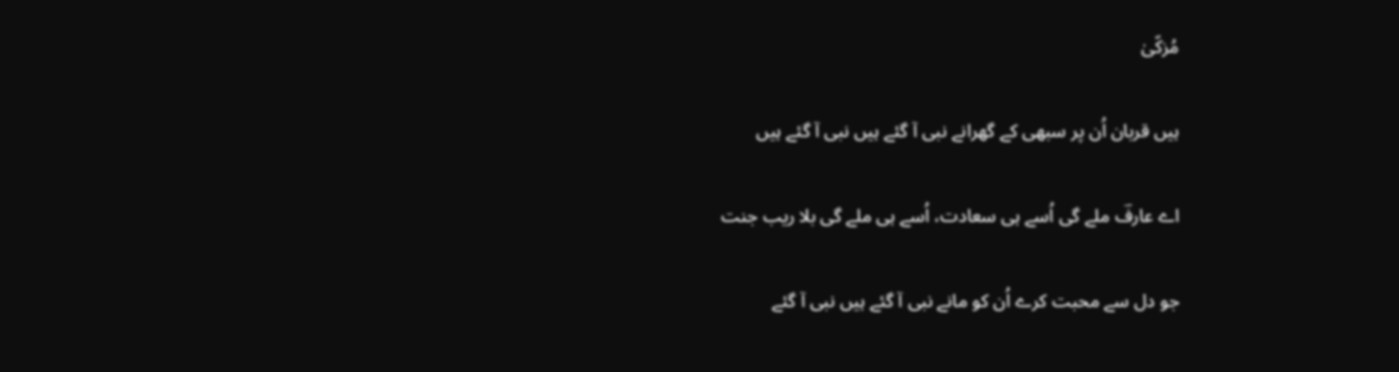مُزکّیٰ

ہیں قربان اُن پر سبھی کے گھرانے نبی آ گئے ہیں نبی آ گئے ہیں

اے عارفؔ ملے گی اُسے ہی سعادت، اُسے ہی ملے گی بلا ریب جنت

جو دل سے محبت کرے اُن کو مانے نبی آ گئے ہیں نبی آ گئے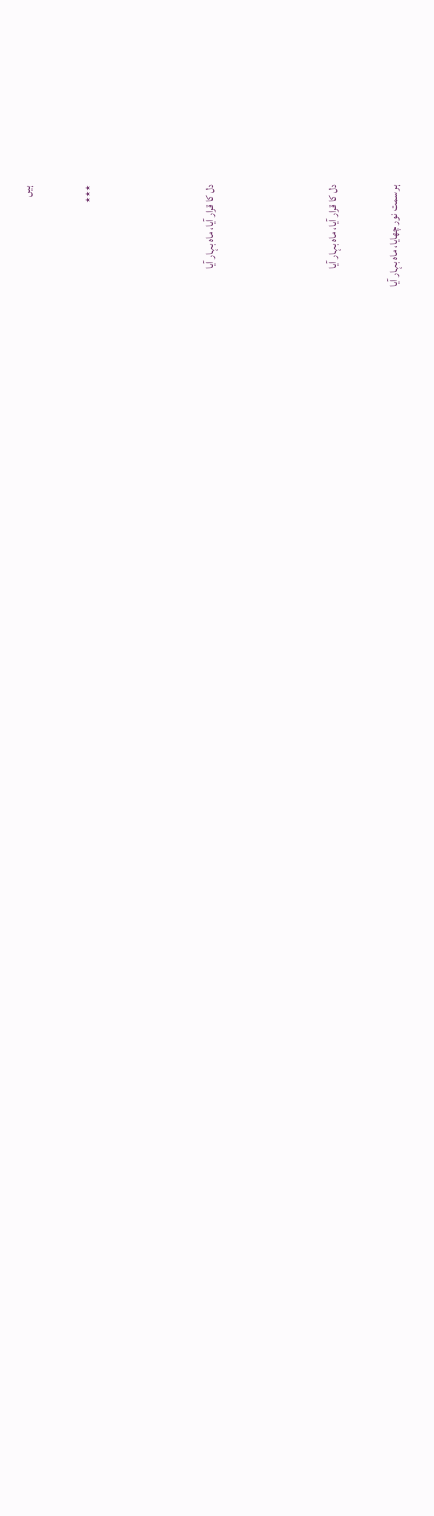ہیں

٭٭٭



دل کا قرار آیا، ماہ بہار آیا



دل کا قرار آیا، ماہ بہار آیا

ہر سمت نور چھایا، ماہ بہار آیا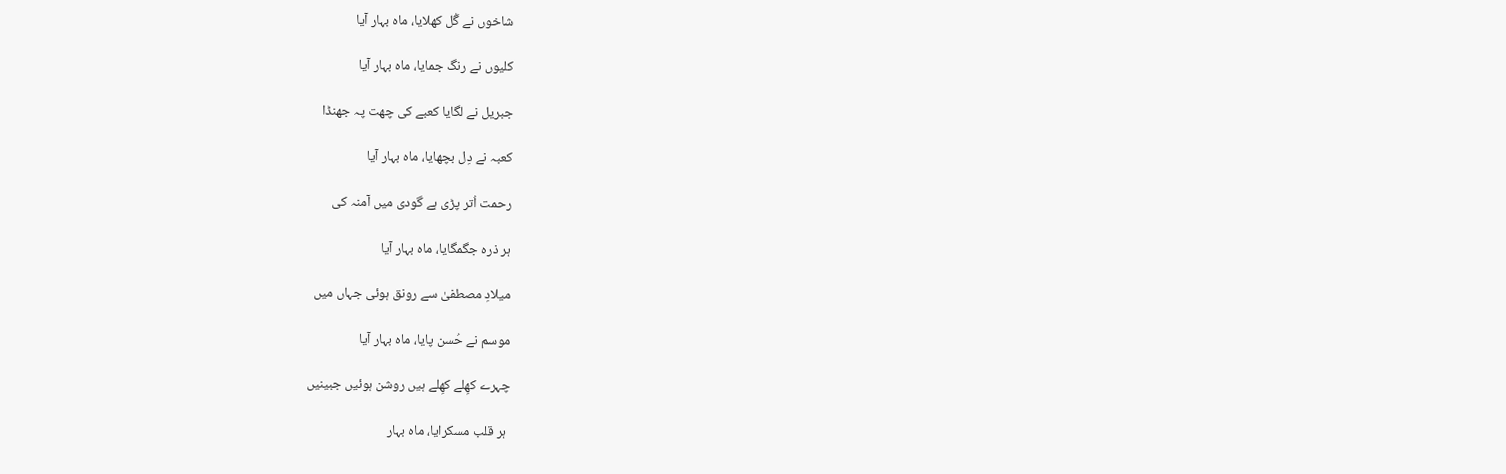شاخوں نے گُل کھلایا، ماہ بہار آیا

کلیوں نے رنگ جمایا، ماہ بہار آیا

جبریل نے لگایا کعبے کی چھت پہ جھنڈا

کعبہ نے دِل بچھایا، ماہ بہار آیا

رحمت اُتر پڑی ہے گودی میں آمنہ کی

ہر ذرہ جگمگایا، ماہ بہار آیا

میلادِ مصطفیٰ سے رونق ہوئی جہاں میں

موسم نے حُسن پایا، ماہ بہار آیا

چہرے کھِلے کھِلے ہیں روشن ہوئیں جبینیں

 ہر قلب مسکرایا، ماہ بہار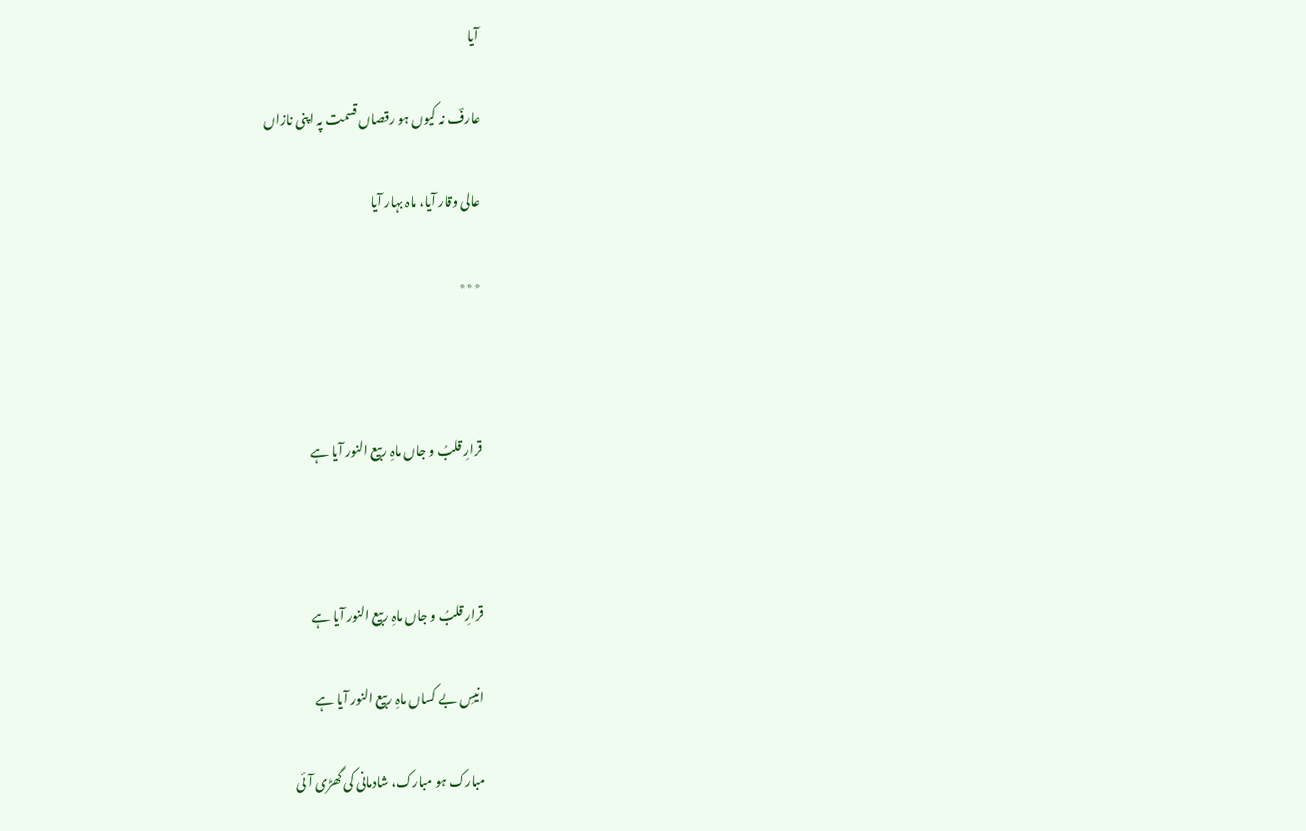آیا

عارفؔ نہ کیوں ہو رقصاں قسمت پہ اپنی نازاں

عالی وقار آیا، ماہ بہار آیا

٭٭٭



قرارِ قلبُ و جاں ماہِ ربیع النور آیا ہے



قرارِ قلبُ و جاں ماہِ ربیع النور آیا ہے

انیسِ بے کساں ماہِ ربیع النور آیا ہے

مبارک ہو مبارک، شادمانی کی گھڑی آئی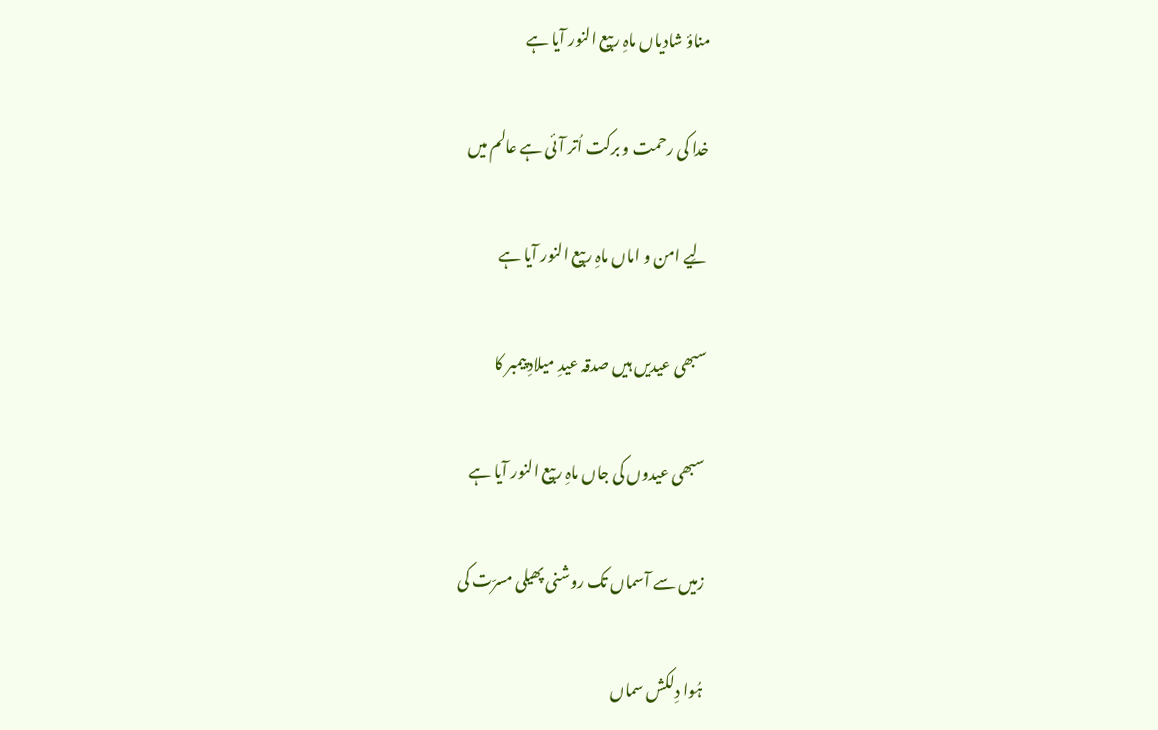مناؤ شادیاں ماہِ ربیع النور آیا ہے

خدا کی رحمت و برکت اُتر آئی ہے عالم میں

لِیے امن و اماں ماہِ ربیع النور آیا ہے

سبھی عیدیں ہیں صدقہ عیدِ میلادِ پیمبر کا

سبھی عیدوں کی جاں ماہِ ربیع النور آیا ہے

زمیں سے آسماں تک روشنی پھیلی مسرّت کی

ہُوا دِلکش سماں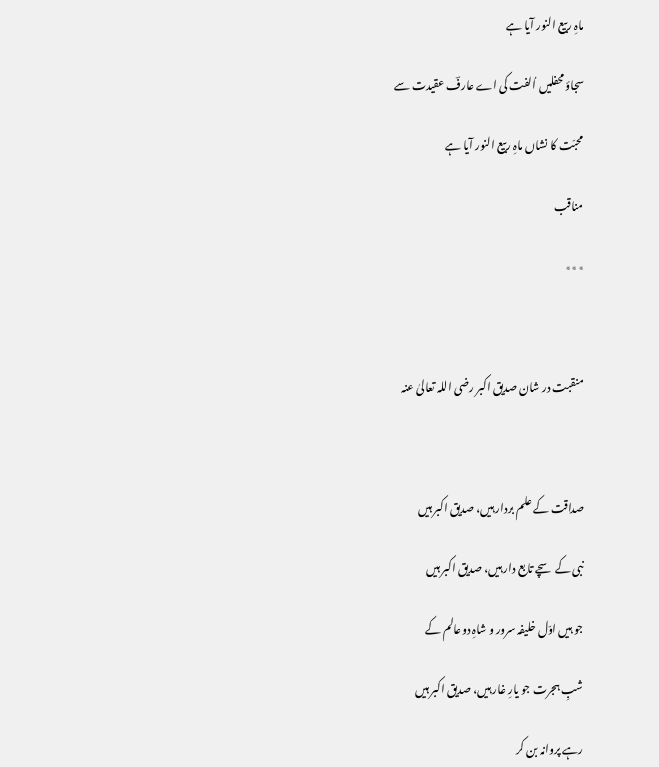ماہِ ربیع النور آیا ہے

سجاؤ محفلیں اُلفت کی اے عارفؔ عقیدت سے

محبّت کا نشاں ماہِ ربیع النور آیا ہے

مناقب

٭٭٭



منقبت در شان صدیق اکبر رضی اللہ تعالیٰ عنہ



صداقت کے علم بردار ہیں، صدیق اکبر ہیں

نبی کے سچے تابع دار ہیں، صدیق اکبر ہیں

جو ہیں اوّل خلیفہ سرور و شاہِ دوعالم کے

شبِ ہجرت جو یارِ غار ہیں، صدیق اکبر ہیں

رہے پروانہ بن کر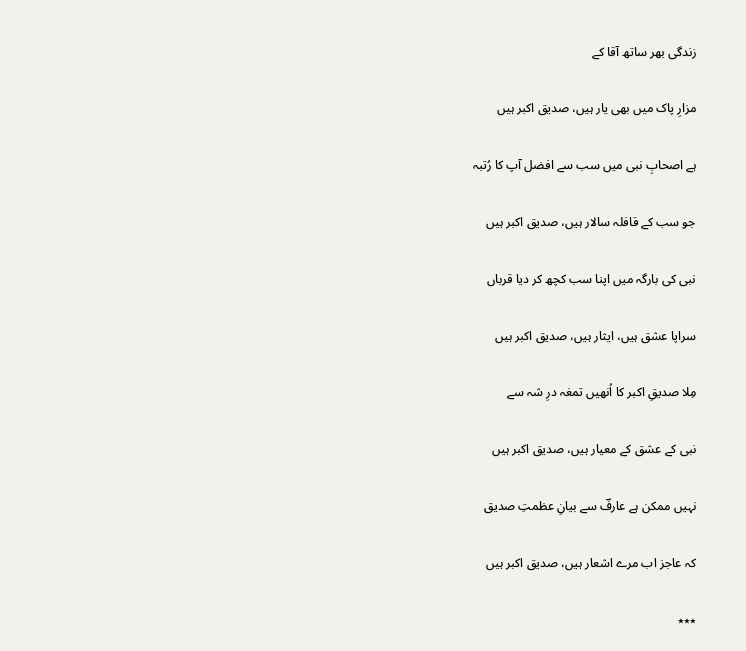زندگی بھر ساتھ آقا کے

مزارِ پاک میں بھی یار ہیں، صدیق اکبر ہیں

ہے اصحابِ نبی میں سب سے افضل آپ کا رُتبہ

جو سب کے قافلہ سالار ہیں، صدیق اکبر ہیں

نبی کی بارگہ میں اپنا سب کچھ کر دیا قرباں

سراپا عشق ہیں، ایثار ہیں، صدیق اکبر ہیں

مِلا صدیقِ اکبر کا اُنھیں تمغہ درِ شہ سے

نبی کے عشق کے معیار ہیں، صدیق اکبر ہیں

نہیں ممکن ہے عارفؔ سے بیانِ عظمتِ صدیق

کہ عاجز اب مرے اشعار ہیں، صدیق اکبر ہیں

٭٭٭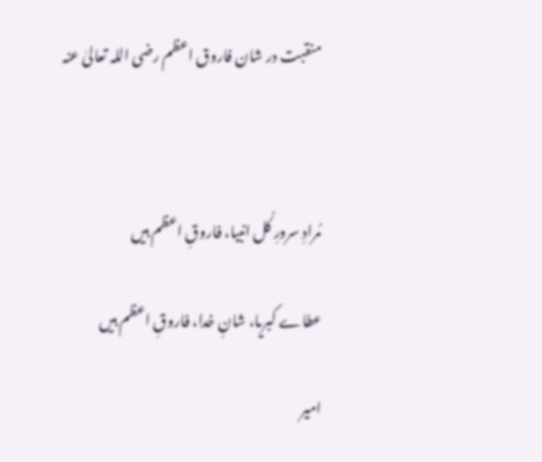منقبت در شان فاروق اعظم رضی اللہ تعالیٰ عنہ



مُرادِ سرورِ کُل انبیا، فاروقِ اعظم ہیں

عطاے کبریا، شانِ خدا، فاروقِ اعظم ہیں

امیر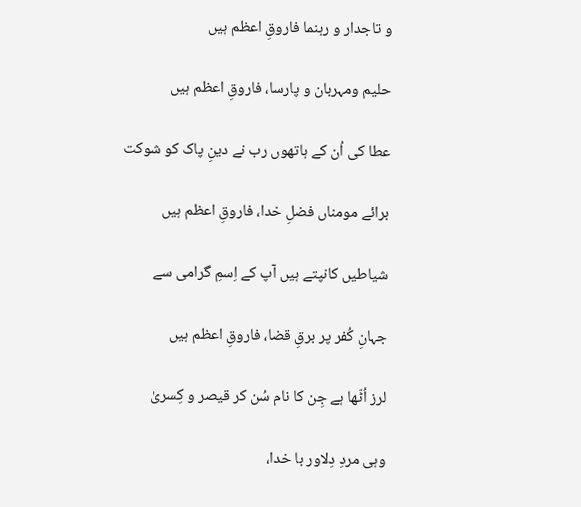و تاجدار و رہنما فاروقِ اعظم ہیں

حلیم ومہربان و پارسا، فاروقِ اعظم ہیں

عطا کی اُن کے ہاتھوں رب نے دینِ پاک کو شوکت

برائے مومناں فضلِ خدا، فاروقِ اعظم ہیں

شیاطیں کانپتے ہیں آپ کے اِسمِ گرامی سے

جہانِ کُفر پر برقِ قضا، فاروقِ اعظم ہیں

لرز اُٹّھا ہے جِن کا نام سُن کر قیصر و کِسریٰ

وہی مردِ دِلاور با خدا،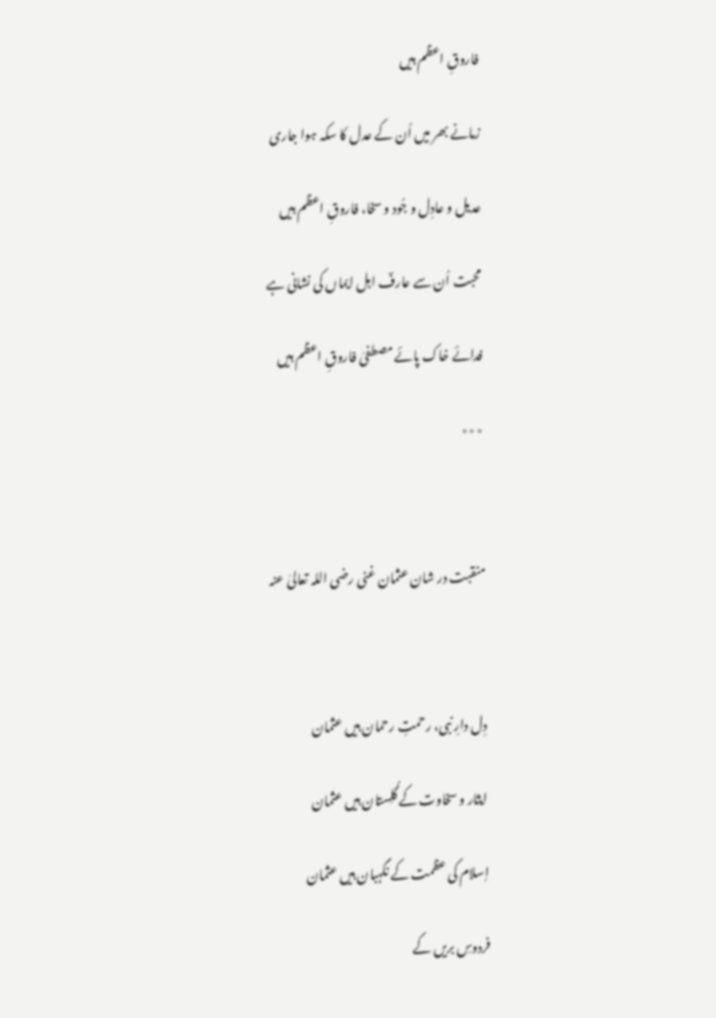فاروقِ اعظم ہیں

زمانے بھر میں اُن کے عدل کا سکہ ہوا جاری

عدیل و عادِل و جُود و سخا، فاروقِ اعظم ہیں

محبت اُن سے عارفؔ اہل ایماں کی نشانی ہے

فدائے خاک پائے مصطفیٰ فاروقِ اعظم ہیں

٭٭٭



منقبت در شان عثمان غنی رضی اللہ تعالیٰ عنہ



دِل دارِ نبی، رحمتِ رحمان ہیں عثمان

ایثار و سخاوت کے گُلِستان ہیں عثمان

اِسلام کی عظمت کے نگہبان ہیں عثمان

فردوسِ بریں کے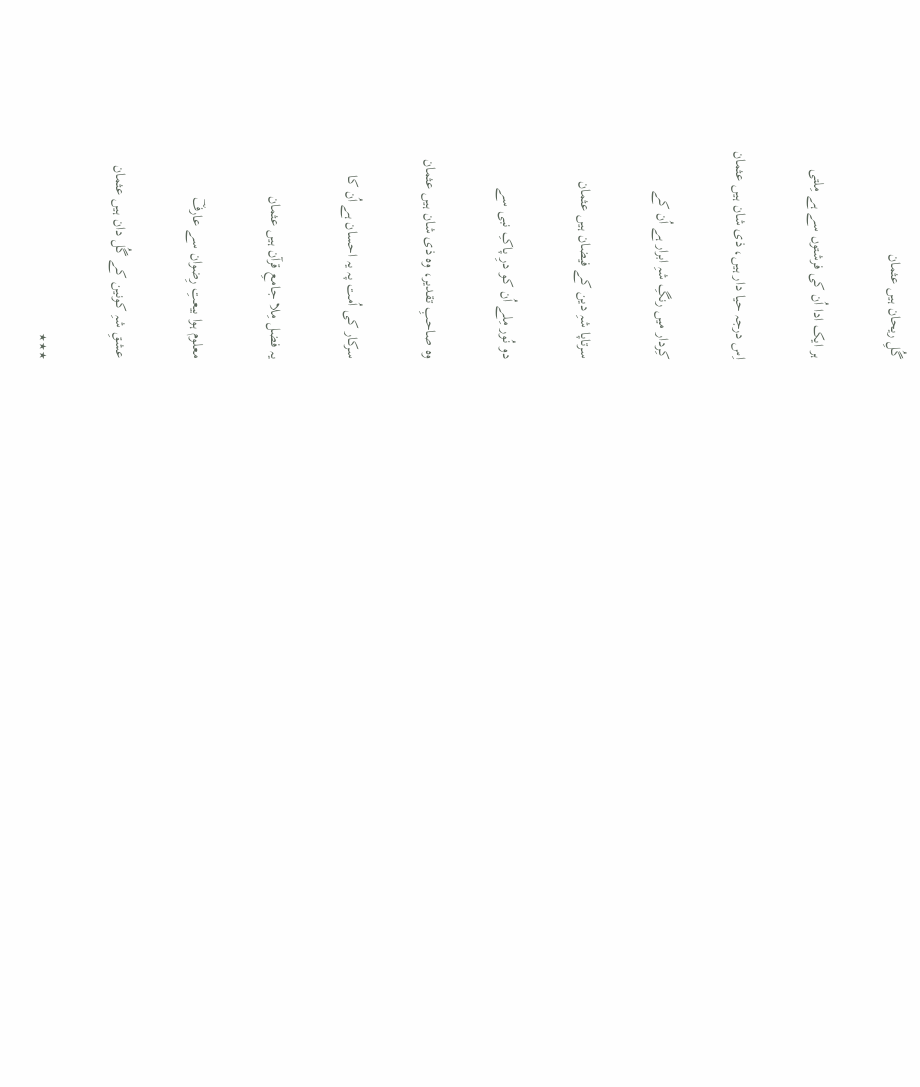گُلِ ریحان ہیں عثمان

ہر ایک ادا اُن کی فرشتوں سے ہے مِلتی

اِس درجہ حیا دار ہیں، ذی شان ہیں عثمان

کِردار میں رنگِ شہِ ابرار ہے اُن کے

سرتاپا شہِ دین کے فیضان ہیں عثمان

دو نُور مِلے اُن کو درِ پاکِ نبی سے

وہ صاحبِ تقدیر، وہ ذی شان ہیں عثمان

سرکار کی اُمت پہ یہ احسان ہے اُن کا

یہ فضل مِلا جامعِ قرآن ہیں عثمان

معلوم ہوا بیعتِ رِضوان سے عارفؔ

عشقِ شہِ کونین کے گُل دان ہیں عثمان

٭٭٭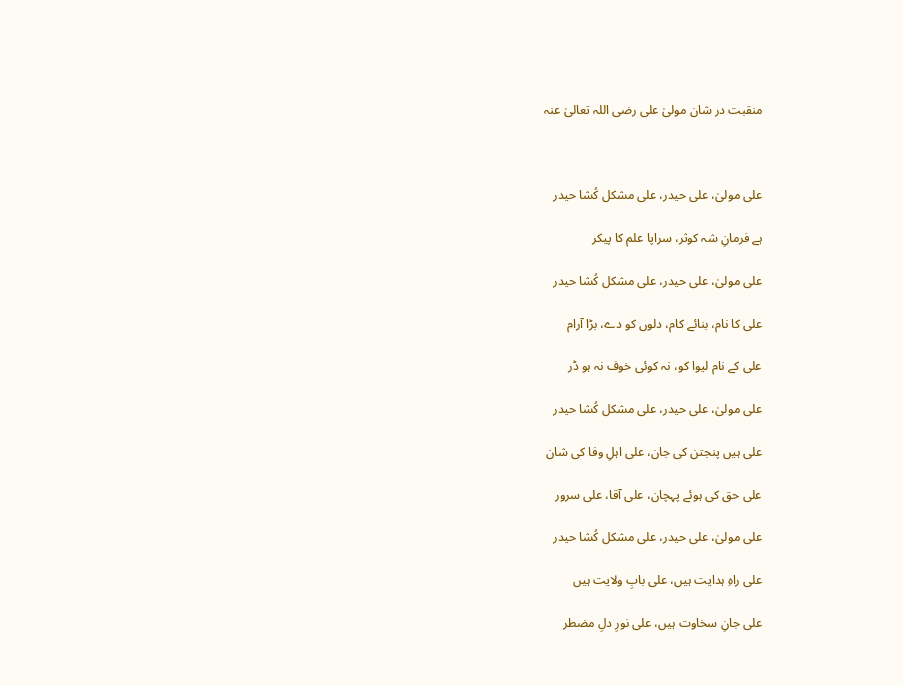منقبت در شان مولیٰ علی رضی اللہ تعالیٰ عنہ



علی مولیٰ، علی حیدر، علی مشکل کُشا حیدر

ہے فرمانِ شہ کوثر، سراپا علم کا پیکر

علی مولیٰ، علی حیدر، علی مشکل کُشا حیدر

علی کا نام، بنائے کام، دلوں کو دے، بڑا آرام

علی کے نام لیوا کو، نہ کوئی خوف نہ ہو ڈر

علی مولیٰ، علی حیدر، علی مشکل کُشا حیدر

علی ہیں پنجتن کی جان، علی اہلِ وفا کی شان

علی حق کی ہوئے پہچان، علی آقا، علی سرور

علی مولیٰ، علی حیدر، علی مشکل کُشا حیدر

علی راہِ ہدایت ہیں، علی بابِ ولایت ہیں

علی جانِ سخاوت ہیں، علی نورِ دلِ مضطر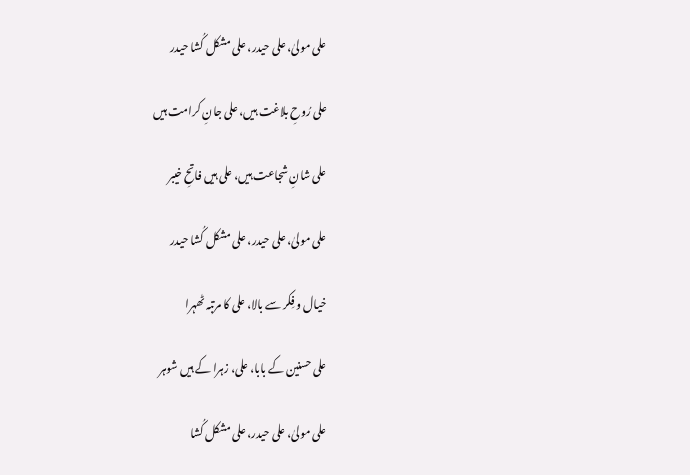علی مولیٰ، علی حیدر، علی مشکل کُشا حیدر

علی رُوحِ بلاغت ہیں، علی جانِ کرامت ہیں

علی شانِ شجاعت ہیں، علی ہیں فاتحِ خیبر

علی مولیٰ، علی حیدر، علی مشکل کُشا حیدر

خیال و فِکر سے بالا، علی کا مرتبہ ٹھہرا

علی حسنین کے بابا، علی، زہرا کے ہیں شوہر

علی مولیٰ، علی حیدر، علی مشکل کُشا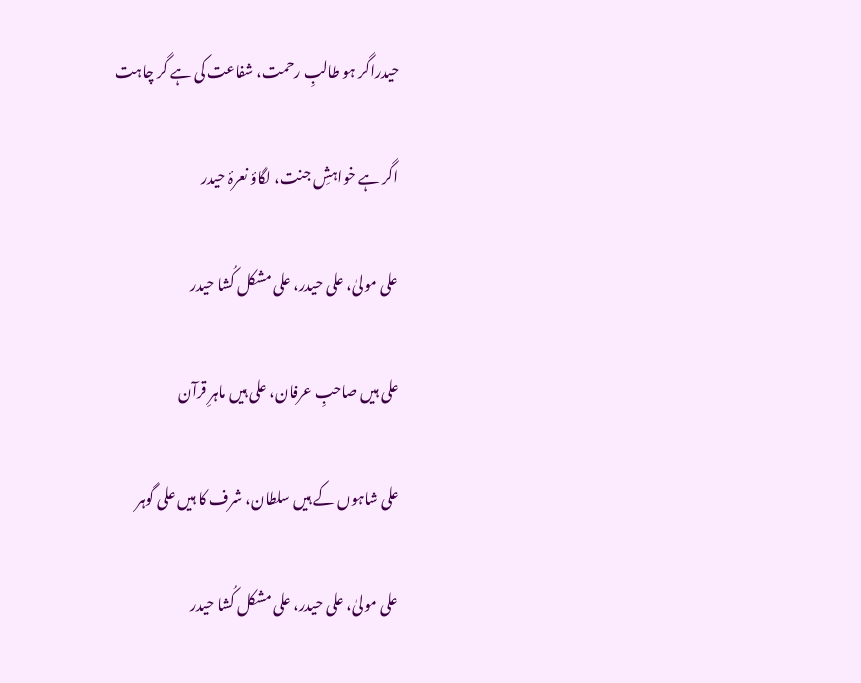حیدراگر ہو طالبِ رحمت، شفاعت کی ہے گر چاہت

اگر ہے خواہشِ جنت، لگاؤ نعرۂ حیدر

علی مولیٰ، علی حیدر، علی مشکل کُشا حیدر

علی ہیں صاحبِ عرفان، علی ہیں ماہرِ قرآن

علی شاہوں کے ہیں سلطان، شرف کا ہیں علی گوہر

علی مولیٰ، علی حیدر، علی مشکل کُشا حیدر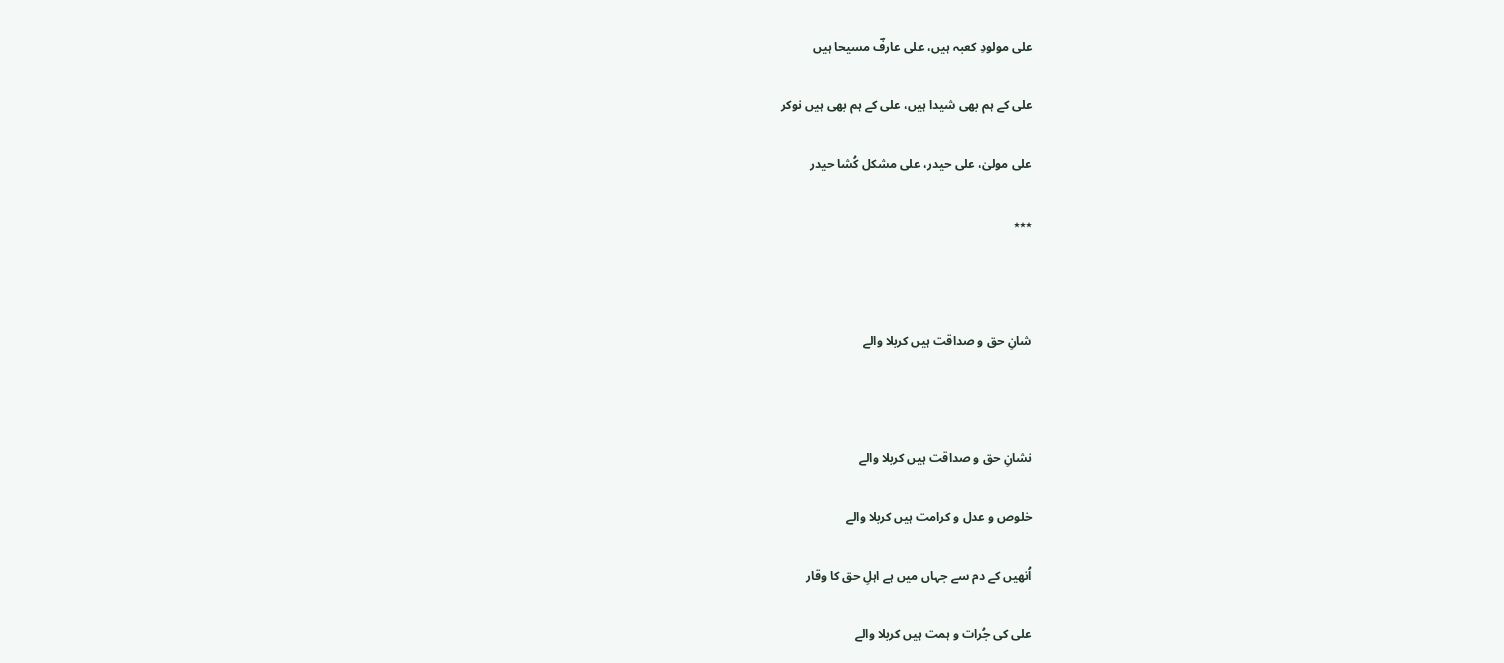علی مولودِ کعبہ ہیں، علی عارفؔ مسیحا ہیں

علی کے ہم بھی شیدا ہیں، علی کے ہم بھی ہیں نوکر

علی مولیٰ، علی حیدر، علی مشکل کُشا حیدر

٭٭٭



شانِ حق و صداقت ہیں کربلا والے



نشانِ حق و صداقت ہیں کربلا والے

خلوص و عدل و کرامت ہیں کربلا والے

اُنھیں کے دم سے جہاں میں ہے اہلِ حق کا وقار

علی کی جُرات و ہمت ہیں کربلا والے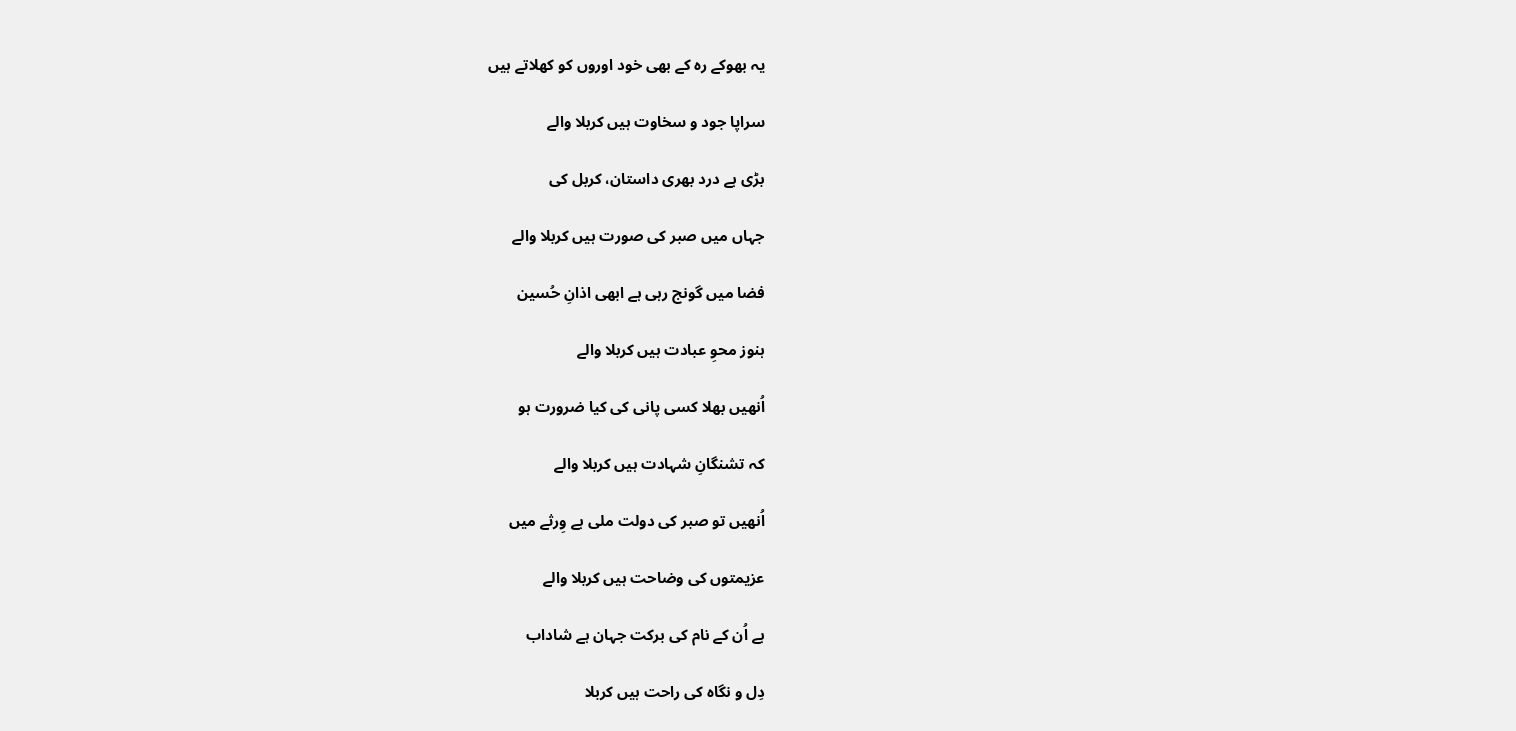یہ بھوکے رہ کے بھی خود اوروں کو کھلاتے ہیں

سراپا جود و سخاوت ہیں کربلا والے

بڑی ہے درد بھری داستان، کربل کی

جہاں میں صبر کی صورت ہیں کربلا والے

فضا میں گونج رہی ہے ابھی اذانِ حُسین

ہنوز محوِ عبادت ہیں کربلا والے

اُنھیں بھلا کسی پانی کی کیا ضرورت ہو

کہ تشنگانِ شہادت ہیں کربلا والے

اُنھیں تو صبر کی دولت ملی ہے وِرثے میں

عزیمتوں کی وضاحت ہیں کربلا والے

ہے اُن کے نام کی برکت جہان ہے شاداب

دِل و نگاہ کی راحت ہیں کربلا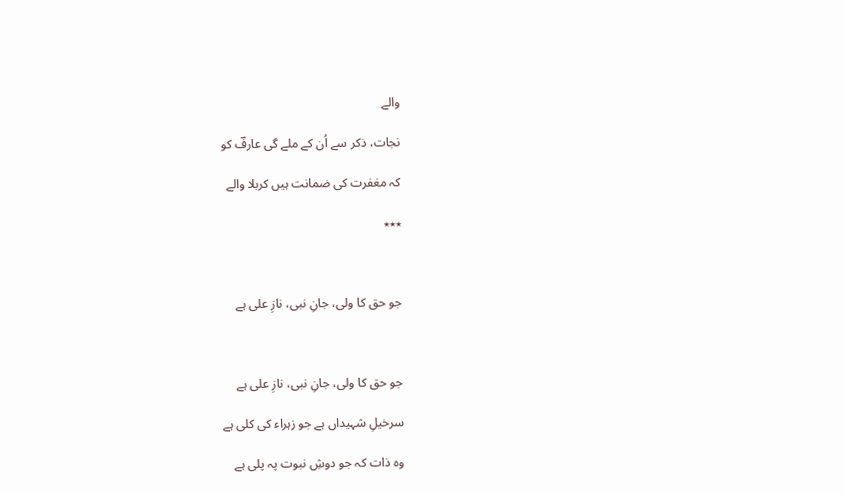والے

نجات، ذکر سے اُن کے ملے گی عارفؔ کو

کہ مغفرت کی ضمانت ہیں کربلا والے

٭٭٭



جو حق کا ولی، جانِ نبی، نازِ علی ہے



جو حق کا ولی، جانِ نبی، نازِ علی ہے

سرخیلِ شہیداں ہے جو زہراء کی کلی ہے

وہ ذات کہ جو دوشِ نبوت پہ پلی ہے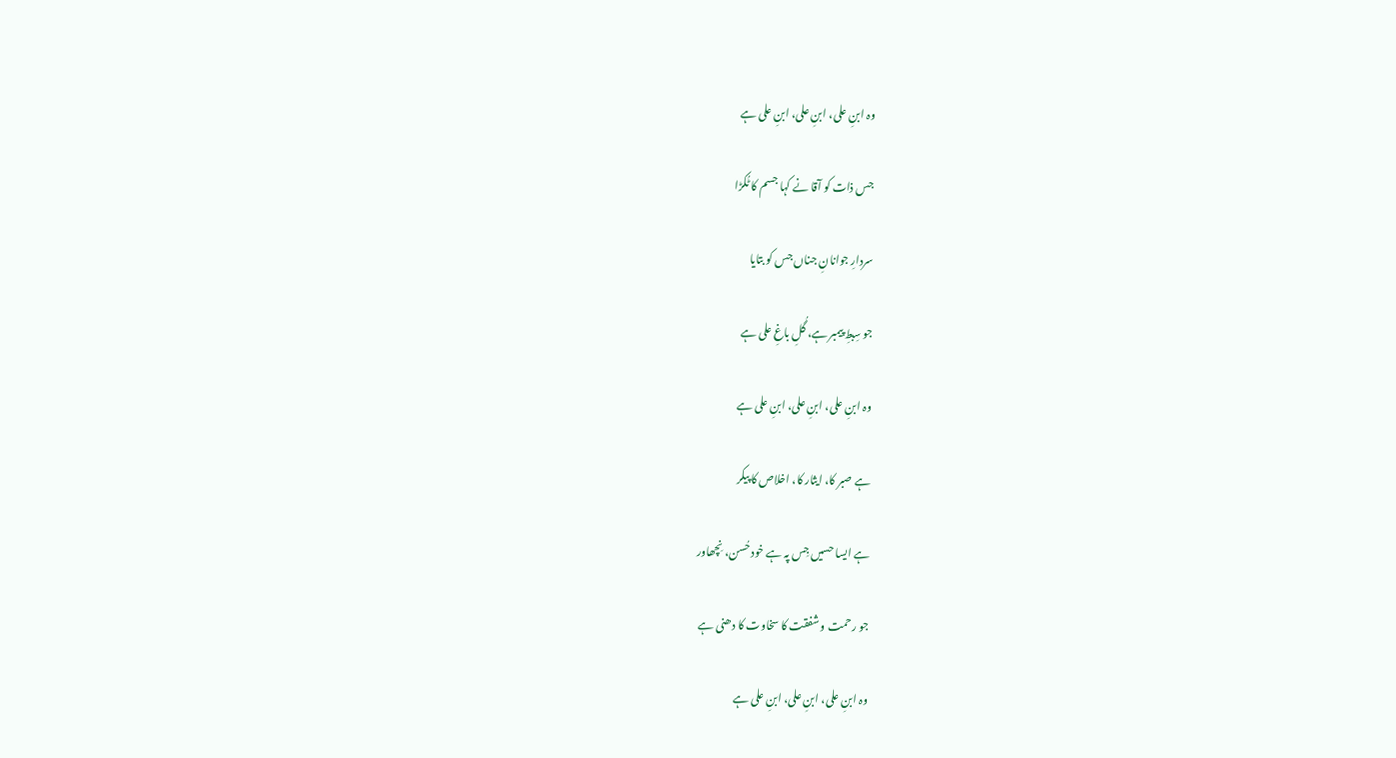وہ ابنِ علی، ابنِ علی، ابنِ علی ہے

جس ذات کو آقا نے کہا جسم کا ٹُکڑا

سردارِ جوانانِ جناں جس کو بتایا

جو سِبطِ پیمبر ہے، گُلِ باغِ علی ہے

وہ ابنِ علی، ابنِ علی، ابنِ علی ہے

ہے صبر کا، ایثار کا، اخلاص کا پیکر

ہے ایسا حسیں جِس پہ ہے خود حُسن، نِچھاور

جو رحمت و شفقت کا سخاوت کا دھنی ہے

وہ ابنِ علی، ابنِ علی، ابنِ علی ہے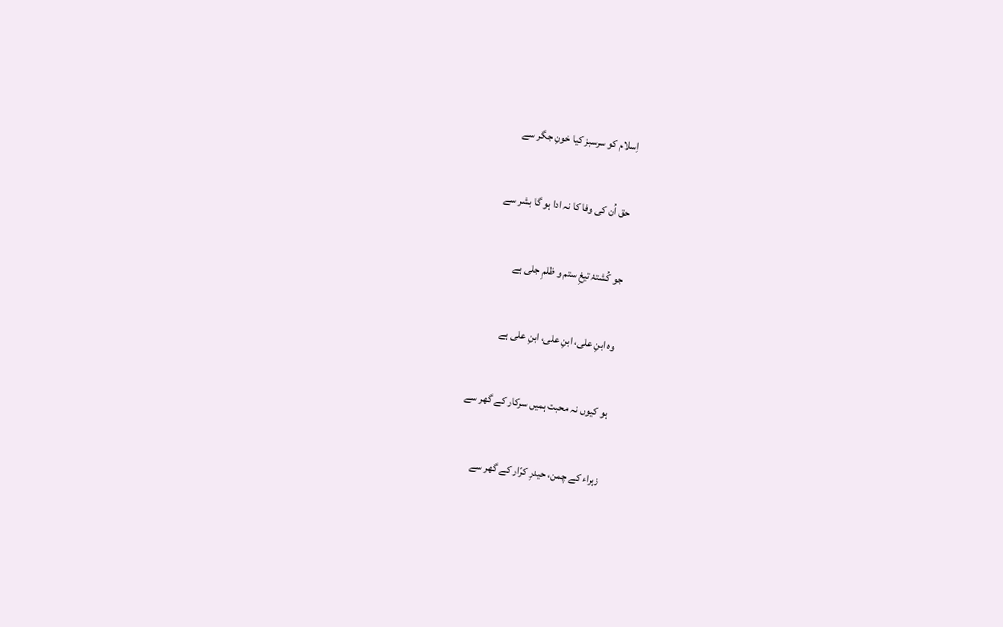اِسلام کو سرسبز کیا خونِ جگر سے

حق اُن کی وفا کا نہ ادا ہو گا بشر سے

جو کُشتۂ تیغِ ستم و ظلمِ جلی ہے

وہ ابنِ علی، ابنِ علی، ابنِ علی ہے

ہو کیوں نہ محبت ہمیں سرکار کے گھر سے

زہراء کے چمن، حیدرِ کرّار کے گھر سے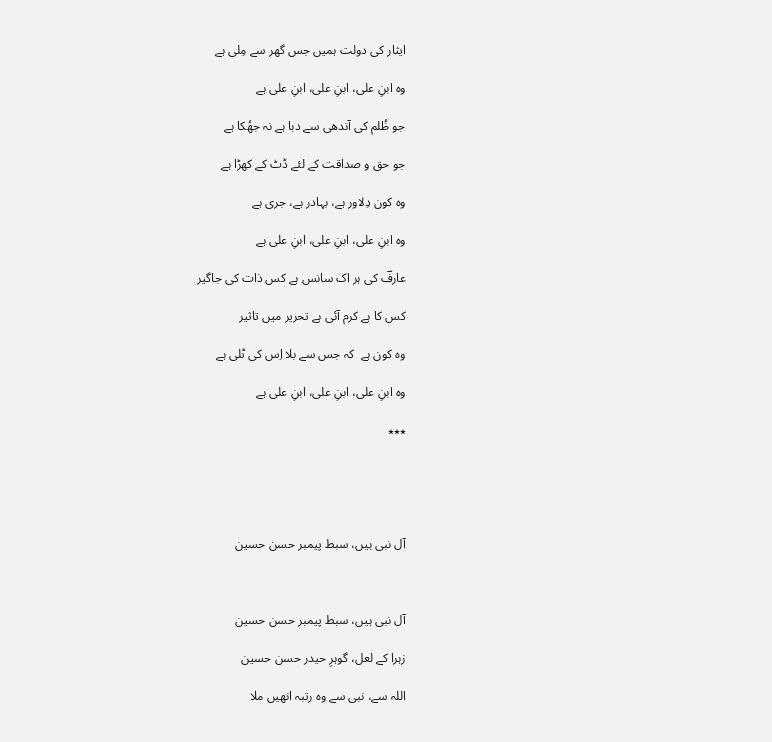ایثار کی دولت ہمیں جس گھر سے مِلی ہے

وہ ابنِ علی، ابنِ علی، ابنِ علی ہے

جو ظُلم کی آندھی سے دبا ہے نہ جھُکا ہے

جو حق و صداقت کے لئے ڈٹ کے کھڑا ہے

وہ کون دِلاور ہے، بہادر ہے، جری ہے

وہ ابنِ علی، ابنِ علی، ابنِ علی ہے

عارفؔ کی ہر اک سانس ہے کس ذات کی جاگیر

کس کا ہے کرم آئی ہے تحریر میں تاثیر

وہ کون ہے  کہ جس سے بلا اِس کی ٹلی ہے

وہ ابنِ علی، ابنِ علی، ابنِ علی ہے

٭٭٭





آل نبی ہیں، سبط پیمبر حسن حسین



آل نبی ہیں، سبط پیمبر حسن حسین

زہرا کے لعل، گوہرِ حیدر حسن حسین

اللہ سے، نبی سے وہ رتبہ انھیں ملا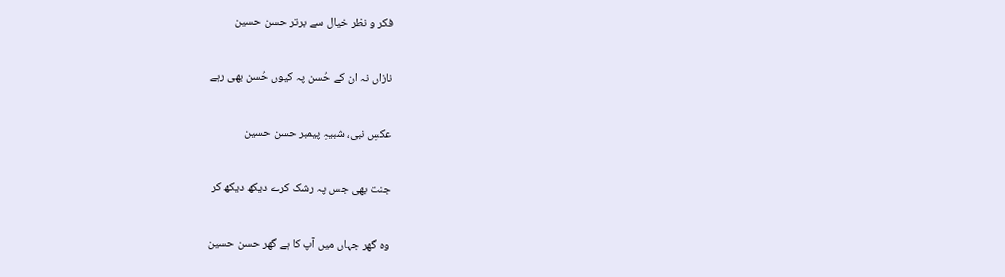فکر و نظر خیال سے برتر حسن حسین

نازاں نہ ان کے حُسن پہ کیوں حُسن بھی رہے

عکسِ نبی، شبیہِ پیمبر حسن حسین

جنت بھی جس پہ رشک کرے دیکھ دیکھ کر

وہ گھر جہاں میں آپ کا ہے گھر حسن حسین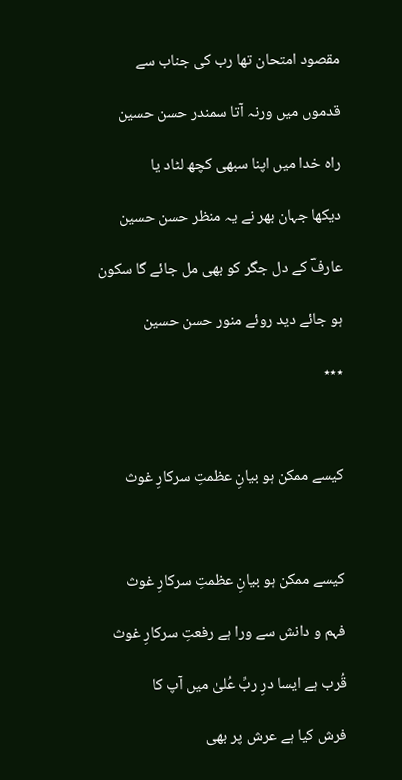مقصود امتحان تھا رب کی جناب سے

قدموں میں ورنہ آتا سمندر حسن حسین

راہ خدا میں اپنا سبھی کچھ لٹاد یا

دیکھا جہان بھر نے یہ منظر حسن حسین

عارفؔ کے دل جگر کو بھی مل جائے گا سکون

ہو جائے دید روئے منور حسن حسین

٭٭٭



کیسے ممکن ہو بیانِ عظمتِ سرکارِ غوث



کیسے ممکن ہو بیانِ عظمتِ سرکارِ غوث

فہم و دانش سے ورا ہے رفعتِ سرکارِ غوث

قُرب ہے ایسا درِ ربِّ عُلیٰ میں آپ کا

فرش کیا ہے عرش پر بھی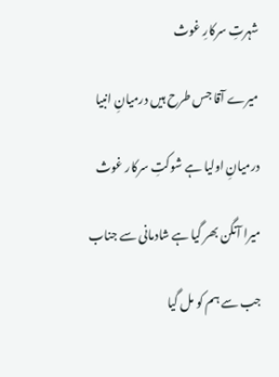شہرتِ سرکارِ غوث

میرے آقا جس طرح ہیں درمیانِ انبیا

درمیانِ اولیا ہے شوکتِ سرکار غوث

میرا آنگن بھر گیا ہے شادمانی سے جناب

جب سے ہم کو مل گیا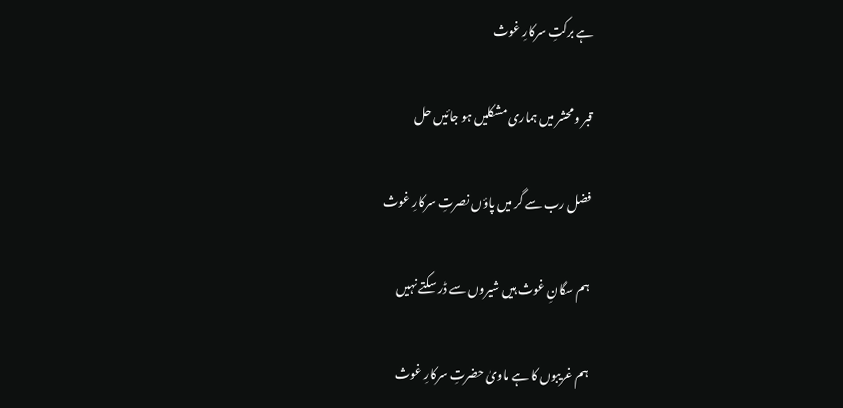ہے برکتِ سرکارِ غوث

قبر و محشر میں ہماری مشکلیں ہو جائیں حل

فضل رب سے گر میں پاؤں نصرتِ سرکارِ غوث

ہم سگانِ غوث ہیں شیروں سے ڈر سکتے نہیں

ہم غریبوں کا ہے ماویٰ حضرتِ سرکارِ غوث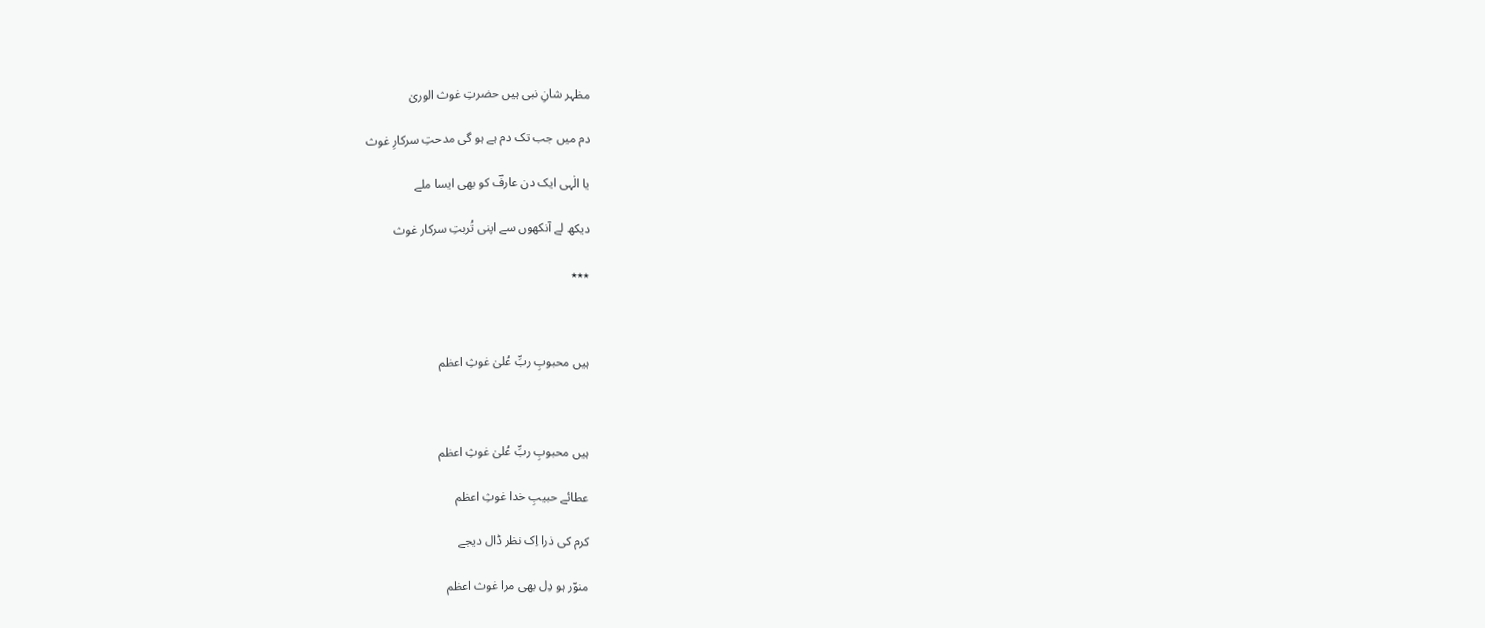مظہر شانِ نبی ہیں حضرتِ غوث الوریٰ

دم میں جب تک دم ہے ہو گی مدحتِ سرکارِ غوث

یا الٰہی ایک دن عارفؔ کو بھی ایسا ملے

دیکھ لے آنکھوں سے اپنی تُربتِ سرکار غوث

٭٭٭



ہیں محبوبِ ربِّ عُلیٰ غوثِ اعظم



ہیں محبوبِ ربِّ عُلیٰ غوثِ اعظم

عطائے حبیبِ خدا غوثِ اعظم

کرم کی ذرا اِک نظر ڈال دیجے

منوّر ہو دِل بھی مرا غوث اعظم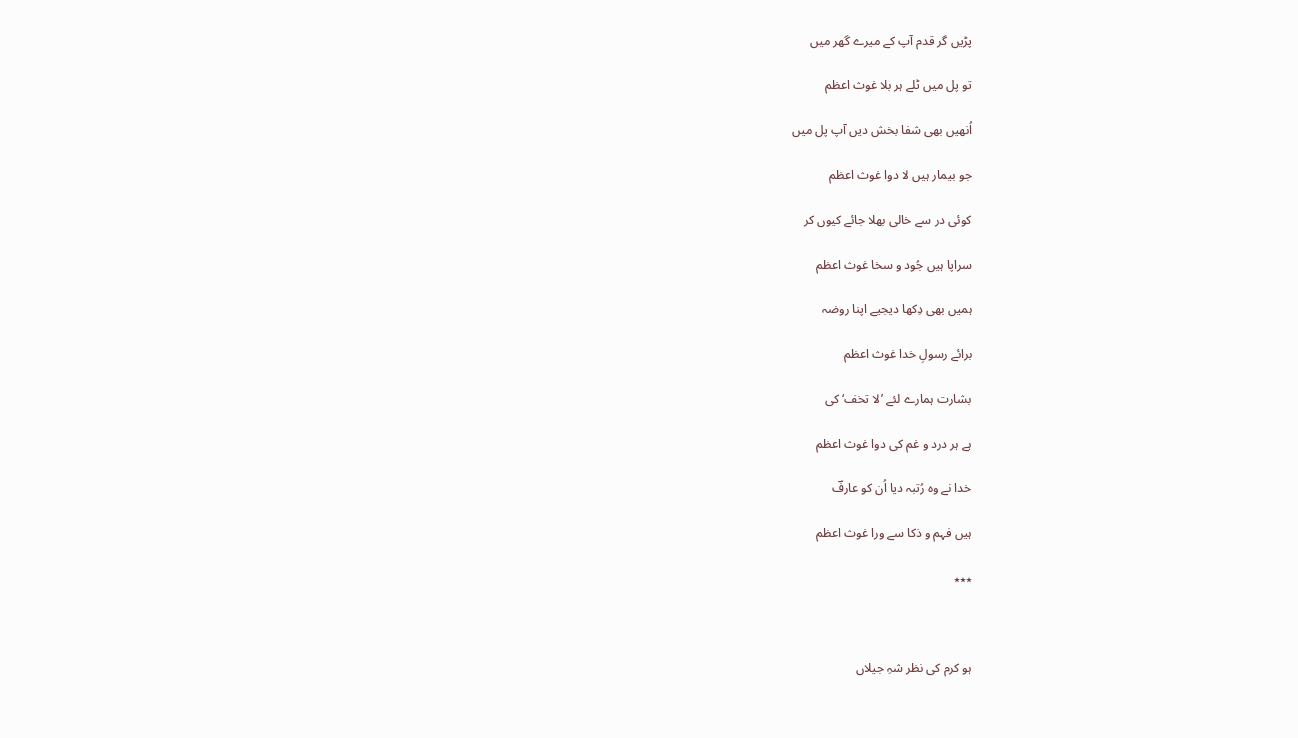پڑیں گر قدم آپ کے میرے گھر میں

تو پل میں ٹلے ہر بلا غوث اعظم

اُنھیں بھی شفا بخش دیں آپ پل میں

جو بیمار ہیں لا دوا غوث اعظم

کوئی در سے خالی بھلا جائے کیوں کر

سراپا ہیں جُود و سخا غوث اعظم

ہمیں بھی دِکھا دیجیے اپنا روضہ

برائے رسولِ خدا غوث اعظم

بشارت ہمارے لئے ’لا تخف‘ کی

ہے ہر درد و غم کی دوا غوث اعظم

خدا نے وہ رُتبہ دیا اُن کو عارفؔ

ہیں فہم و ذکا سے ورا غوث اعظم

٭٭٭



ہو کرم کی نظر شہِ جیلاں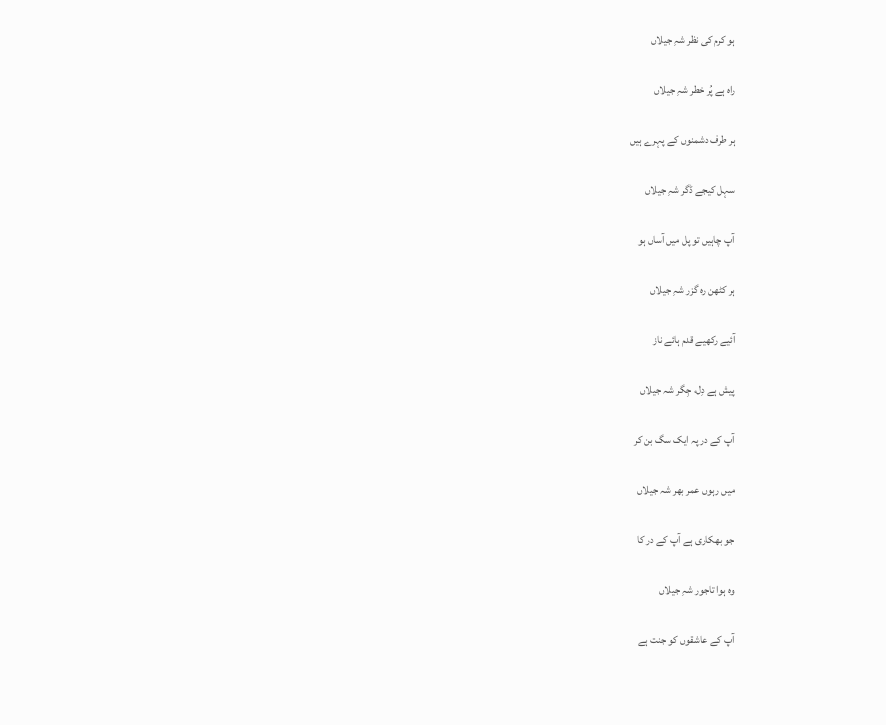ہو کرم کی نظر شہِ جیلاں

راہ ہے پُر خطر شہِ جیلاں

ہر طرف دشمنوں کے پہرے ہیں

سہل کیجے ڈگر شہِ جیلاں

آپ چاہیں تو پل میں آساں ہو

ہر کٹھن رہ گزر شہِ جیلاں

آئیے رکھیے قدم ہائے ناز

پیش ہے دِل، جِگر شہ جیلاں

آپ کے در پہ ایک سگ بن کر

میں رہوں عمر بھر شہ جیلاں

جو بھکاری ہے آپ کے در کا

وہ ہوا تاجور شہِ جیلاں

آپ کے عاشقوں کو جنت ہے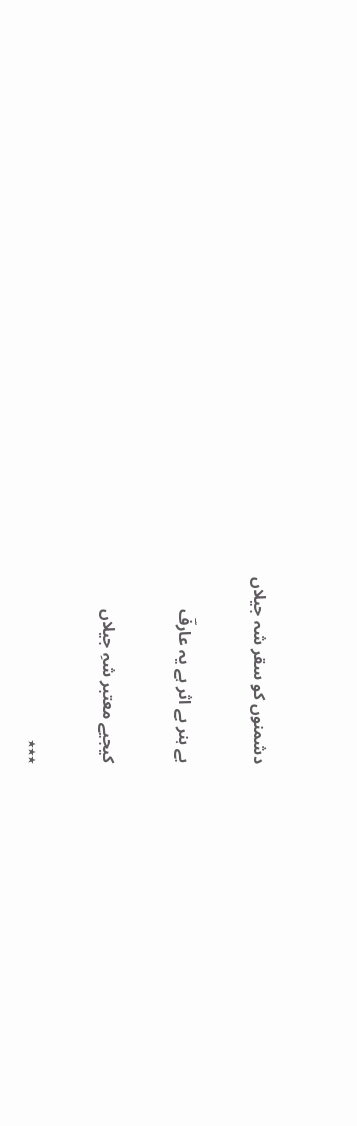دشمنوں کو سقر شہ جیلاں

بے ہنر بے اثر ہے یہ عارفؔ

کیجیے معتبر شہِ جیلاں

٭٭٭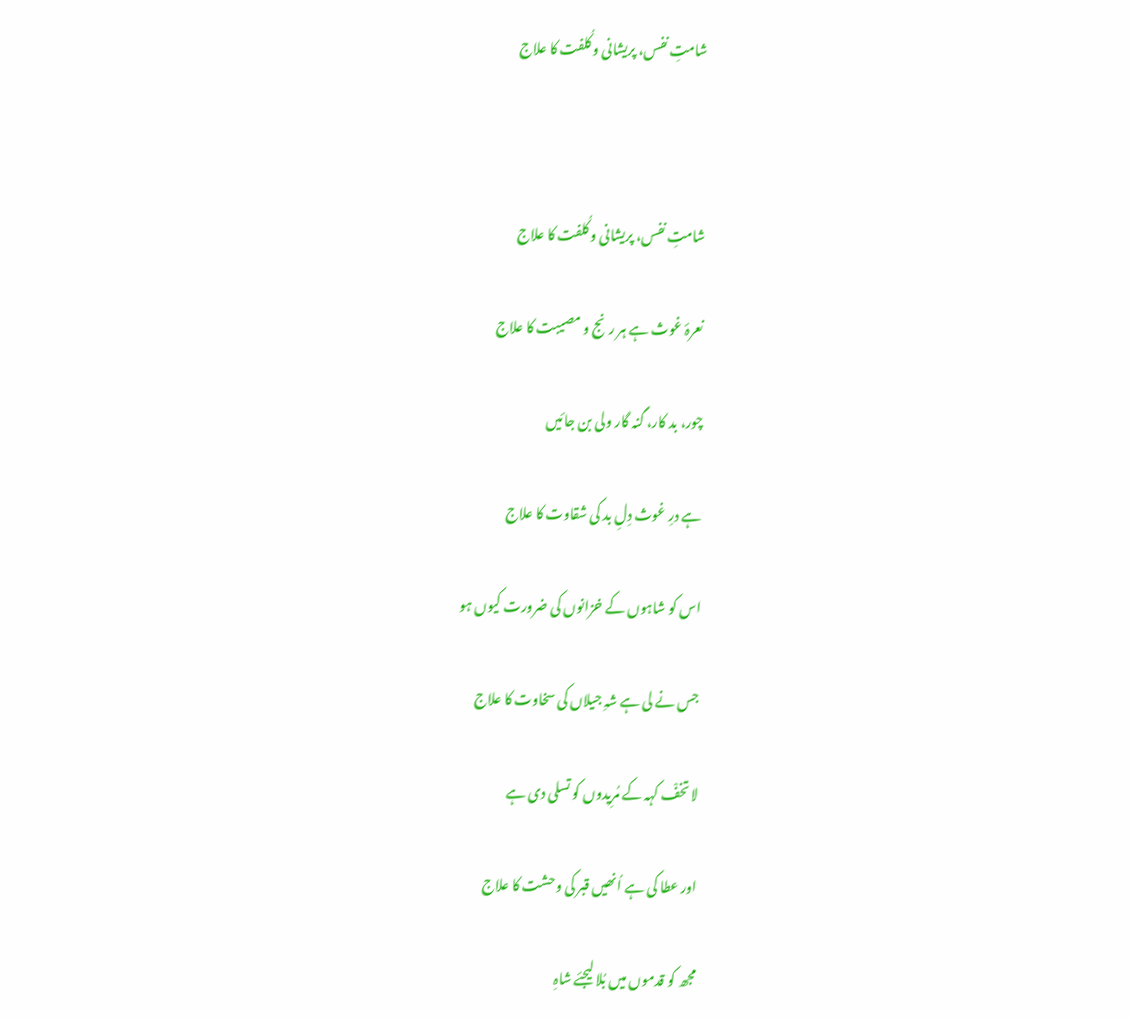شامتِ نفس، پریشانی و کُلفت کا علاج



شامتِ نفس، پریشانی و کُلفت کا علاج

نعرۂ غوث ہے ہر رنج و مصیبت کا علاج

چور، بد کار، گنہ گار ولی بن جائیں

ہے درِ غوث دِلِ بد کی شقاوت کا علاج

اس کو شاہوں کے خزانوں کی ضرورت کیوں ہو

جس نے لی ہے شہِ جیلاں کی سخاوت کا علاج

لا تخفْ کہہ کے مُرِیدوں کو تسلی دی ہے

اور عطا کی ہے اُنھیں قبر کی وحشت کا علاج

مجھ کو قدموں میں بُلا لیجئے شاہِ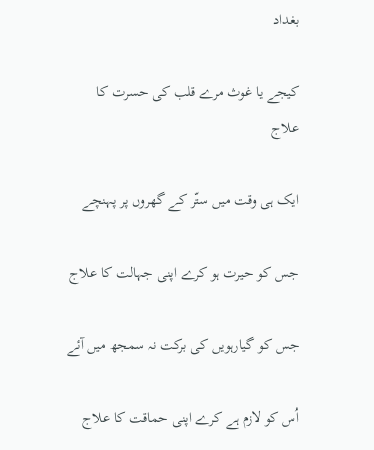بغداد

کیجے یا غوث مرے قلب کی حسرت کا علاج

ایک ہی وقت میں ستّر کے گھروں پر پہنچے

جس کو حیرت ہو کرے اپنی جہالت کا علاج

جس کو گیارہویں کی برکت نہ سمجھ میں آئے

اُس کو لازم ہے کرے اپنی حماقت کا علاج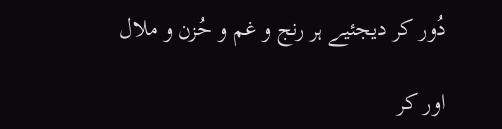دُور کر دیجئیے ہر رنج و غم و حُزن و ملال

اور کر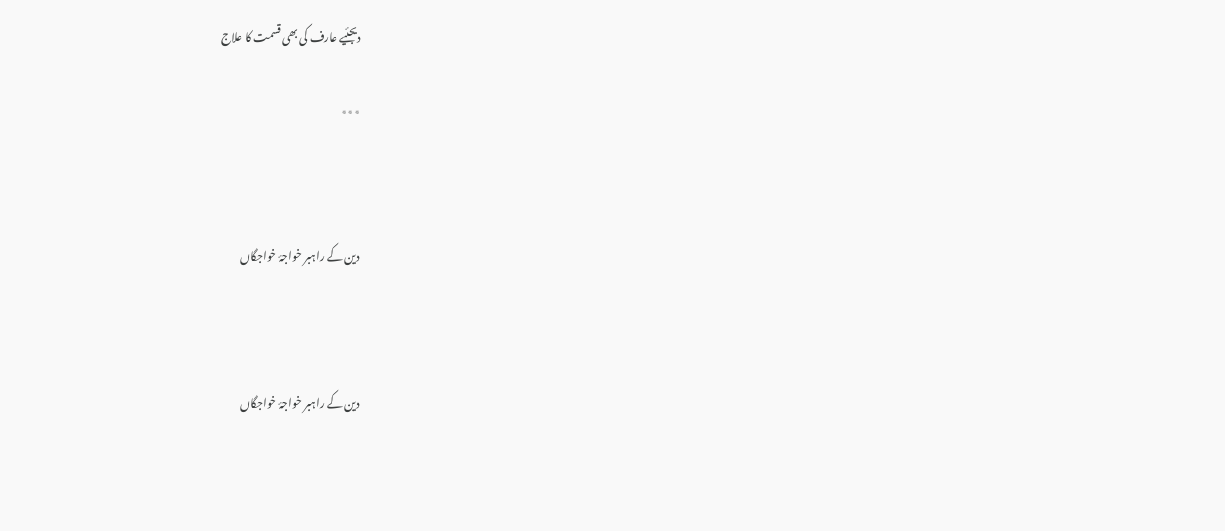دیجئیے عارف کی بھی قسمت کا علاج

٭٭٭



دین کے راہبر خواجۂ خواجگاں



دین کے راہبر خواجۂ خواجگاں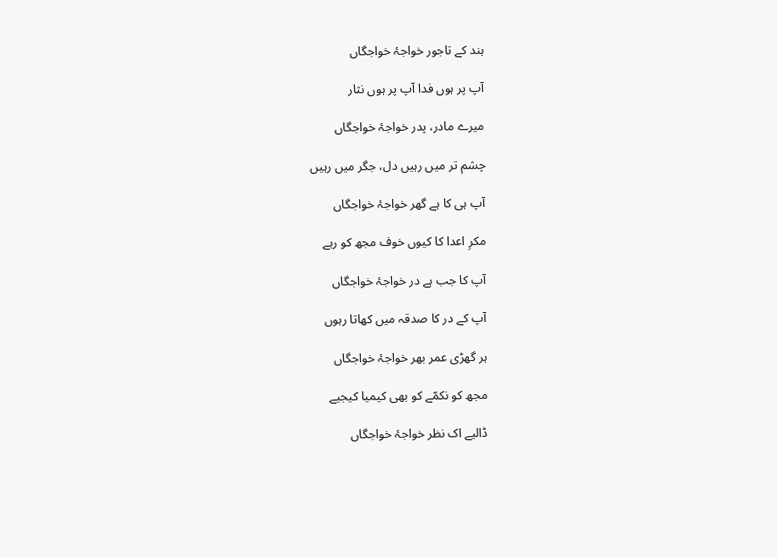ہند کے تاجور خواجۂ خواجگاں

آپ پر ہوں فدا آپ پر ہوں نثار

میرے مادر، پدر خواجۂ خواجگاں

چشم تر میں رہیں دل، جگر میں رہیں

آپ ہی کا ہے گھر خواجۂ خواجگاں

مکرِ اعدا کا کیوں خوف مجھ کو رہے

آپ کا جب ہے در خواجۂ خواجگاں

آپ کے در کا صدقہ میں کھاتا رہوں

ہر گھڑی عمر بھر خواجۂ خواجگاں

مجھ کو نکمّے کو بھی کیمیا کیجیے

ڈالیے اک نظر خواجۂ خواجگاں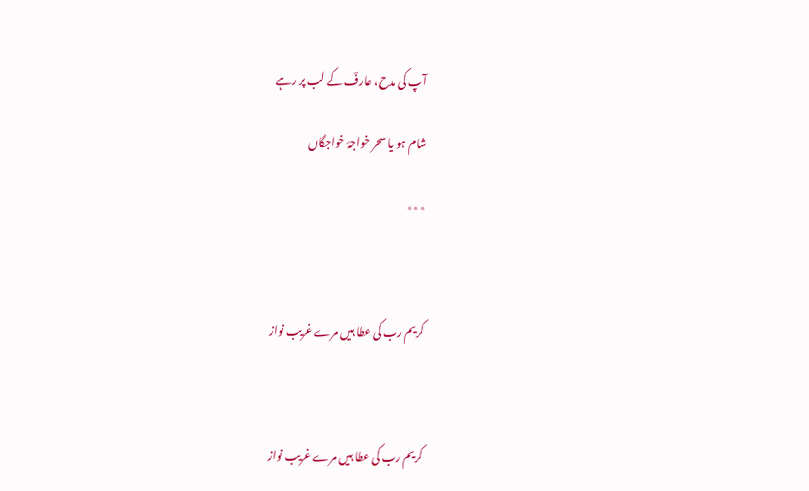آپ کی مدح، عارفؔ کے لب پر رہے

شام ہو یا سحر خواجۂ خواجگاں

٭٭٭



کریم رب کی عطا ہیں مرے غریب نواز



کریم رب کی عطا ہیں مرے غریب نواز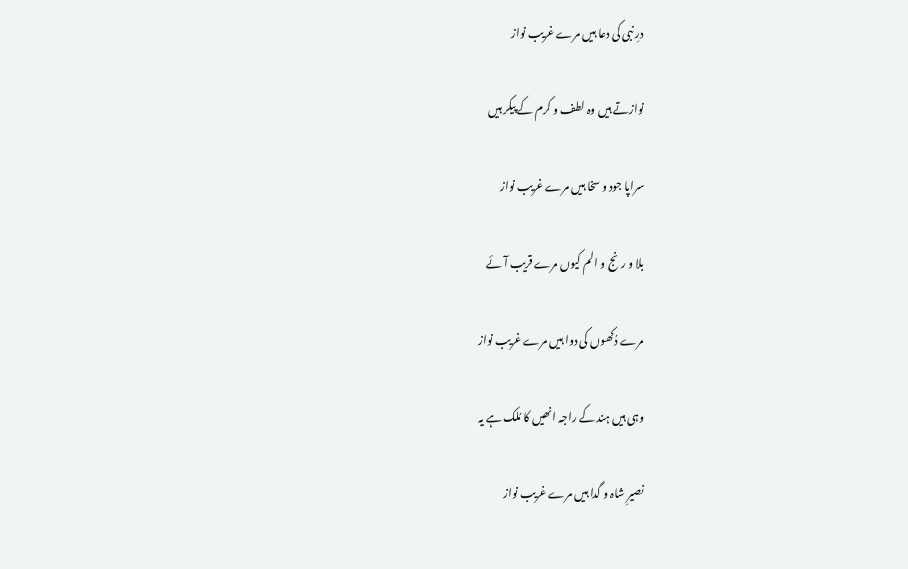درِ نبی کی دعا ہیں مرے غریب نواز

نوازتے ہیں وہ لطف و کرم کے پیکر ہیں

سراپا جود و سخا ہیں مرے غریب نواز

بلا و رنج و الم کیوں مرے قریب آئے

مرے دُکھوں کی دوا ہیں مرے غریب نواز

وہی ہیں ہند کے راجہ انھیں کا مُلک ہے یہ

نصیرِ شاہ و گدا ہیں مرے غریب نواز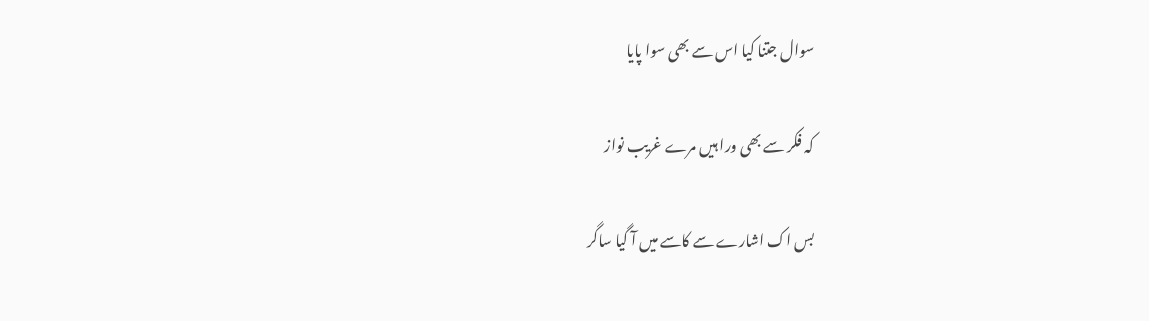سوال جتنا کیا اس سے بھی سوا پایا

کہ فکر سے بھی ورا ہیں مرے غریب نواز

بس اک اشارے سے کاسے میں آ گیا ساگر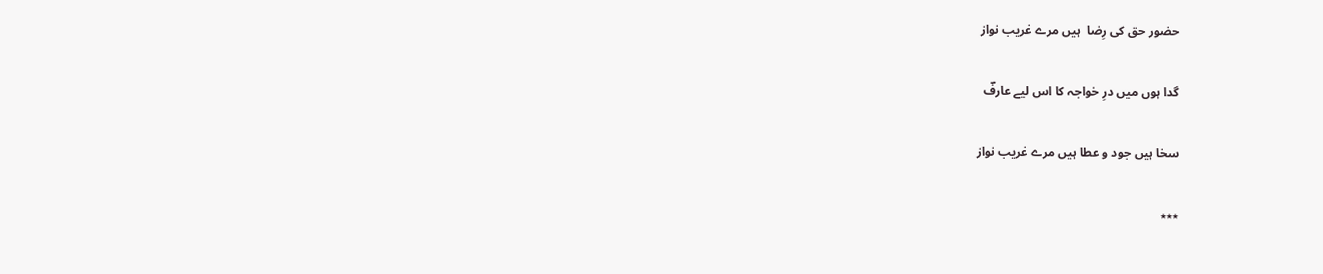حضور حق کی رِضا  ہیں مرے غریب نواز

گدا ہوں میں درِ خواجہ کا اس لیے عارفؔ

سخا ہیں جود و عطا ہیں مرے غریب نواز

٭٭٭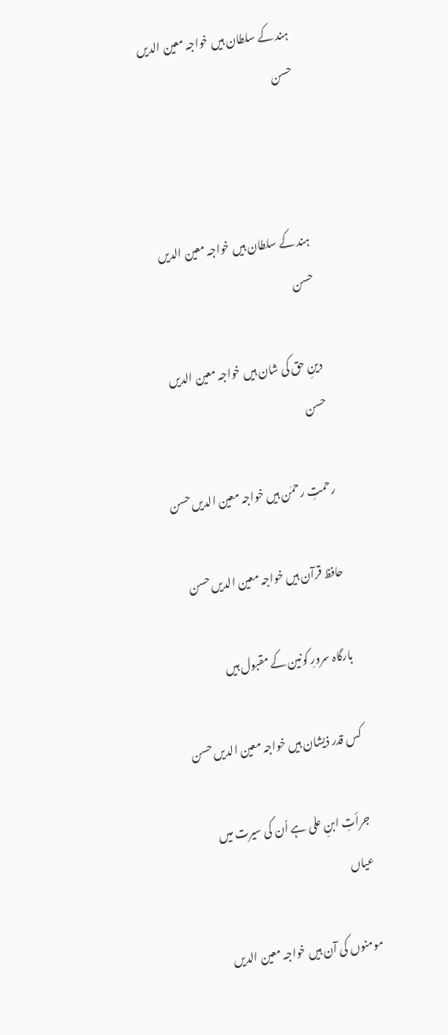ہند کے سلطان ہیں خواجہ معین الدیں حسن



ہند کے سلطان ہیں خواجہ معین الدیں حسن

دینِ حق کی شان ہیں خواجہ معین الدیں حسن

رحمتِ رحمٰن ہیں خواجہ معین الدیں حسن

حافظ قرآن ہیں خواجہ معین الدیں حسن

بارگاہ سرورِ کونین کے مقبول ہیں

کس قدر ذیشان ہیں خواجہ معین الدیں حسن

جرأتِ ابنِ علی ہے اُن کی سیرت میں عیاں

مومنوں کی آن ہیں خواجہ معین الدیں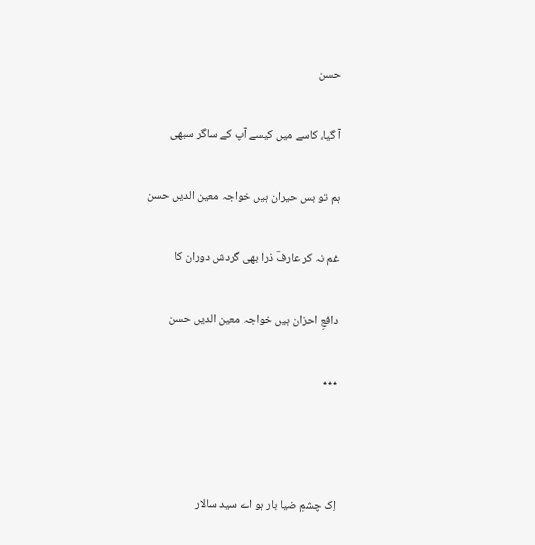حسن

آ گیا، کاسے میں کیسے آپ کے ساگر سبھی

ہم تو بس حیران ہیں خواجہ معین الدیں حسن

غم نہ کر عارفؔ ذرا بھی گردش دوران کا

دافعِ احزان ہیں خواجہ معین الدیں حسن

٭٭٭



اِک چشمِ ضیا بار ہو اے سید سالار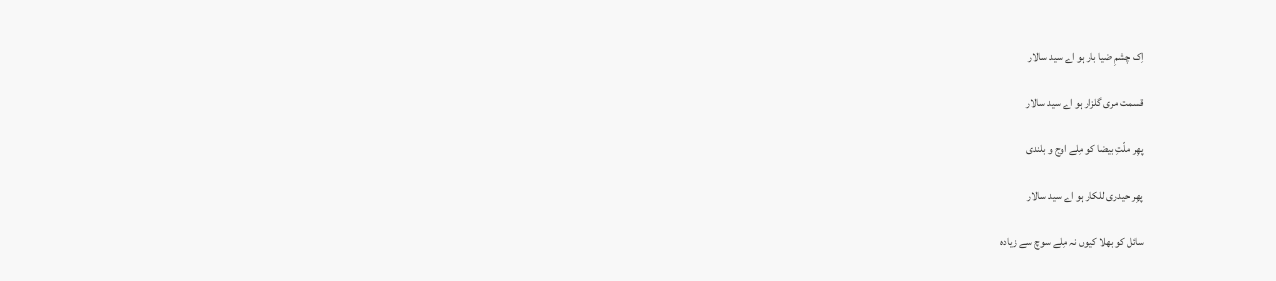اِک چشمِ ضیا بار ہو اے سید سالار

قسمت مری گلزار ہو اے سید سالار

پھِر ملّتِ بیضا کو مِلے اوج و بلندی

پھِر حیدری للکار ہو اے سید سالار

سائل کو بھلا کیوں نہ مِلے سوچ سے زیادہ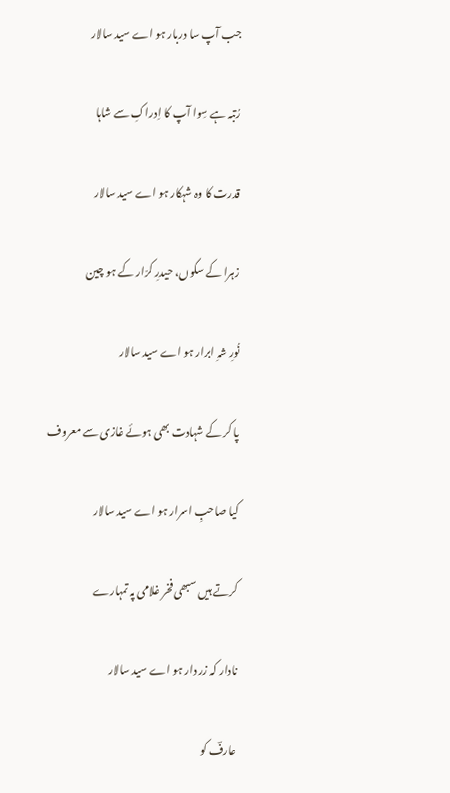جب آپ سا دربار ہو اے سید سالار

رُتبہ ہے سِوا آپ کا اِدراکِ سے شاہا

قدرت کا وہ شہکار ہو اے سید سالار

زہرا کے سکوں، حیدرِ کرّار کے ہو چین

نُورِ شہِ ابرار ہو اے سید سالار

پا کر کے شہادت بھی ہوئے غازی سے معروف

کیا صاحبِ اسرار ہو اے سید سالار

کرتے ہیں سبھی فخر غلامی پہ تمہارے

نادار کہ زر دار ہو اے سید سالار

عارفؔ کو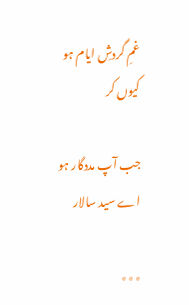غمِ گردشِ ایام ہو کیوں کر

جب آپ مددگار ہو اے سید سالار

٭٭٭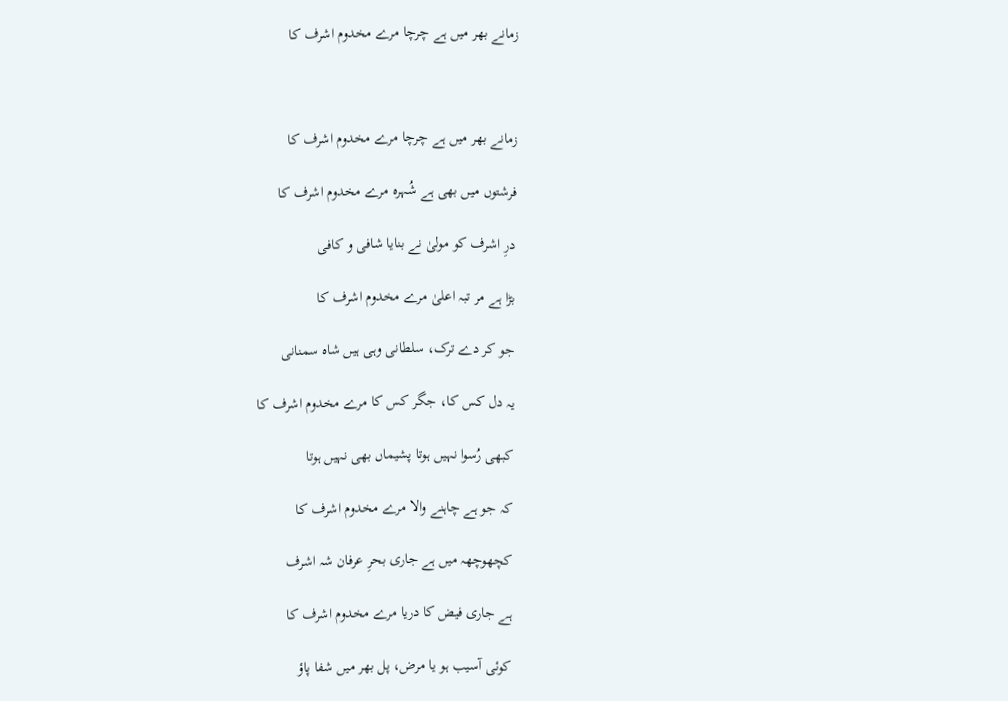زمانے بھر میں ہے چرچا مرے مخدوم اشرف کا



زمانے بھر میں ہے چرچا مرے مخدوم اشرف کا

فرشتوں میں بھی ہے شُہرہ مرے مخدوم اشرف کا

درِ اشرف کو مولیٰ نے بنایا شافی و کافی

بڑا ہے مر تبہ اعلیٰ مرے مخدوم اشرف کا

جو کر دے ترک، سلطانی وہی ہیں شاہ سمنانی

یہ دل کس کا، جگر کس کا مرے مخدوم اشرف کا

کبھی رُسوا نہیں ہوتا پشیماں بھی نہیں ہوتا

کہ جو ہے چاہنے والا مرے مخدوم اشرف کا

کچھوچھہ میں ہے جاری بحرِ عرفان شہ اشرف

ہے جاری فیض کا دریا مرے مخدوم اشرف کا

کوئی آسیب ہو یا مرض، پل بھر میں شفا پاؤ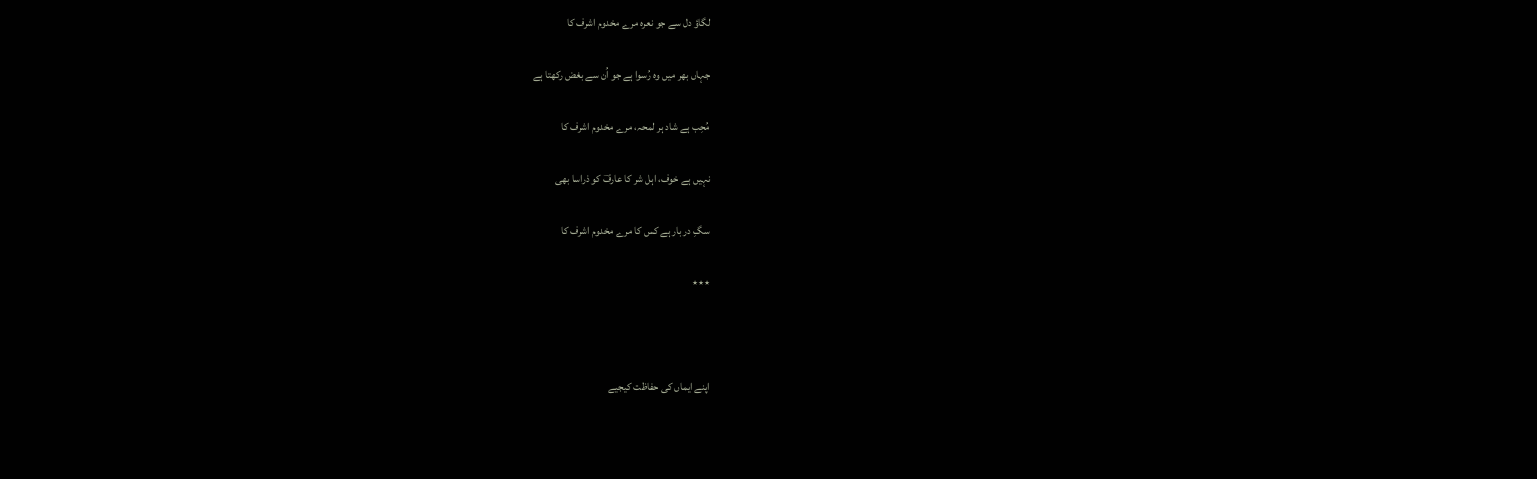لگاؤ دل سے جو نعرہ مرے مخدوم اشرف کا

جہاں بھر میں وہ رُسوا ہے جو اُن سے بغض رکھتا ہے

مُحِب ہے شاد ہر لمحہ، مرے مخدوم اشرف کا

نہیں ہے خوف، اہل شر کا عارفؔ کو ذراسا بھی

سگِ در بار ہے کس کا مرے مخدوم اشرف کا

٭٭٭



اپنے ایماں کی حفاظت کیجیے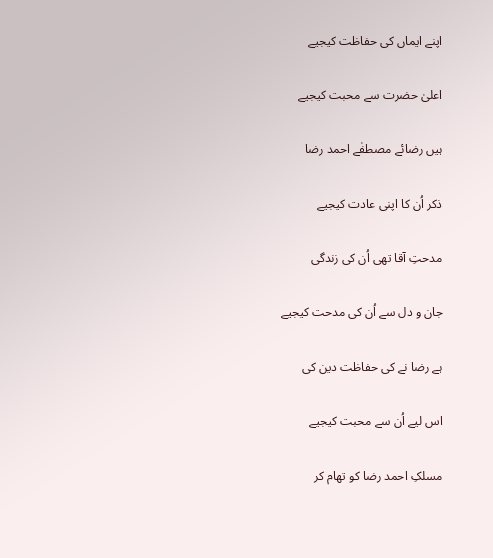اپنے ایماں کی حفاظت کیجیے

اعلیٰ حضرت سے محبت کیجیے

ہیں رضائے مصطفٰے احمد رضا

ذکر اُن کا اپنی عادت کیجیے

مدحتِ آقا تھی اُن کی زندگی

جان و دل سے اُن کی مدحت کیجیے

ہے رضا نے کی حفاظت دین کی

اس لیے اُن سے محبت کیجیے

مسلکِ احمد رضا کو تھام کر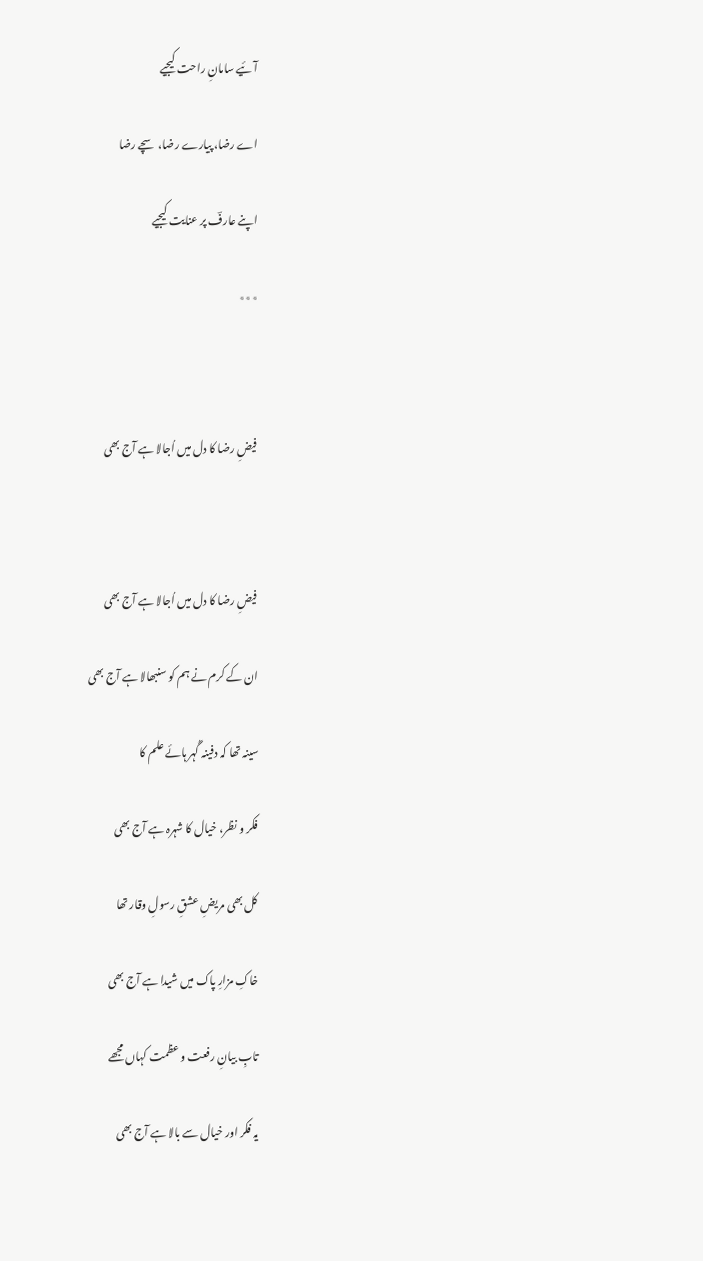آئیے سامانِ راحت کیجیے

اے رضا، پیارے رضا، سچے رضا

اپنے عارفؔ پر عنایت کیجیے

٭٭٭



فیضِ رضا کا دل میں اُجالا ہے آج بھی



فیضِ رضا کا دل میں اُجالا ہے آج بھی

ان کے کرم نے ہم کو سنبھالا ہے آج بھی

سینہ تھا کہ دفینہ گُہر ہائے علم کا

فکر و نظر، خیال کا شہرہ ہے آج بھی

کل بھی مریضِ عشقِ رسولِ وقار تھا

خاکِ مزارِ پاک میں شیدا ہے آج بھی

تابِ بیانِ رفعت و عظمت کہاں مجھے

یہ فکر اور خیال سے بالا ہے آج بھی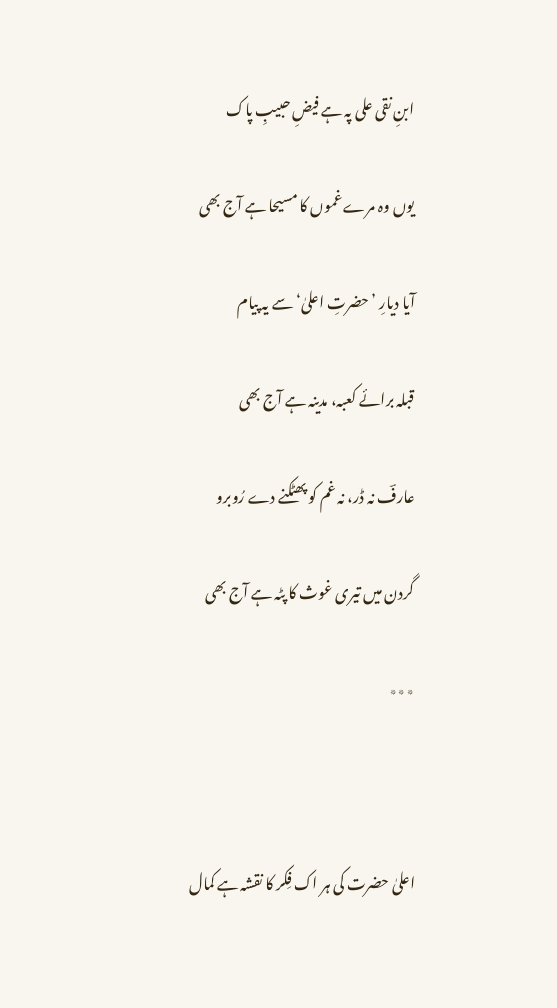ابنِ نقی علی پہ ہے فیضِ حبیبِ پاک

یوں وہ مرے غموں کا مسیحا ہے آج بھی

آیا دیارِ ’حضرتِ اعلیٰ‘ سے یہ پیام

قبلہ برائے کعبہ، مدینہ ہے آج بھی

عارفؔ نہ ڈر، نہ غم کو پھٹکنے دے رُوبرو

گردن میں تیری غوث کا پٹہ ہے آج بھی

٭٭٭



اعلیٰ حضرت کی ہر اک فِکر کا نقشہ ہے کمال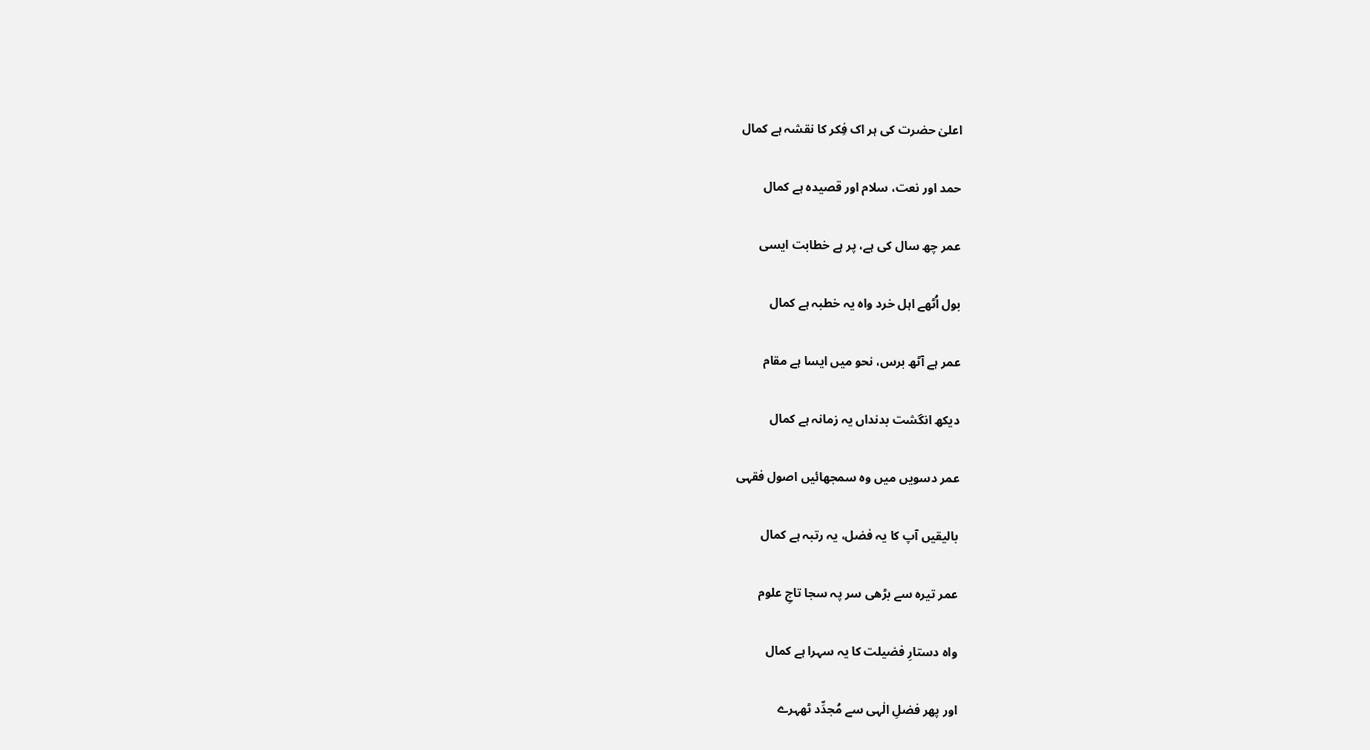اعلیٰ حضرت کی ہر اک فِکر کا نقشہ ہے کمال

حمد اور نعت، سلام اور قصیدہ ہے کمال

عمر چھ سال کی ہے، پر ہے خطابت ایسی

بول اُٹھے اہل خرد واہ یہ خطبہ ہے کمال

عمر ہے آٹھ برس، نحو میں ایسا ہے مقام

دیکھ انگشت بدنداں یہ زمانہ ہے کمال

عمر دسویں میں وہ سمجھائیں اصول فقہی

بالیقیں آپ کا یہ فضل، یہ رتبہ ہے کمال

عمر تیرہ سے بڑھی سر پہ سجا تاجِ علوم

واہ دستارِ فضیلت کا یہ سہرا ہے کمال

اور پھر فضلِ الٰہی سے مُجدِّد ٹھہرے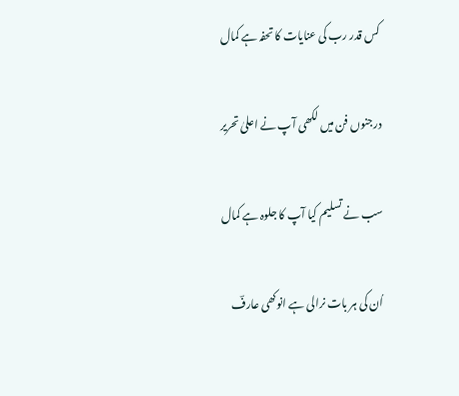کس قدر رب کی عنایات کا تحفہ ہے کمال

درجنوں فن میں لکھی آپ نے اعلیٰ تحریر

سب نے تسلیم کیا آپ کا جلوہ ہے کمال

اُن کی ہر بات نرالی ہے انوکھی عارفؔ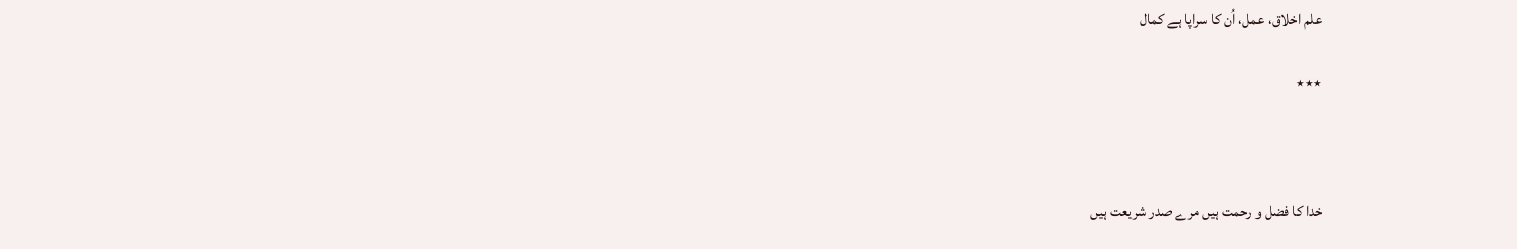علم اخلاق، عمل، اُن کا سراپا ہے کمال

٭٭٭



خدا کا فضل و رحمت ہیں مرے صدر شریعت ہیں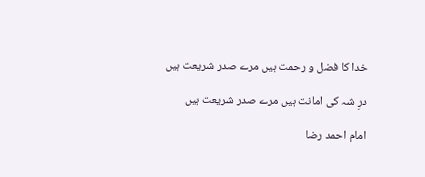خدا کا فضل و رحمت ہیں مرے صدر شریعت ہیں

درِ شہ کی امانت ہیں مرے صدر شریعت ہیں

امام احمد رضا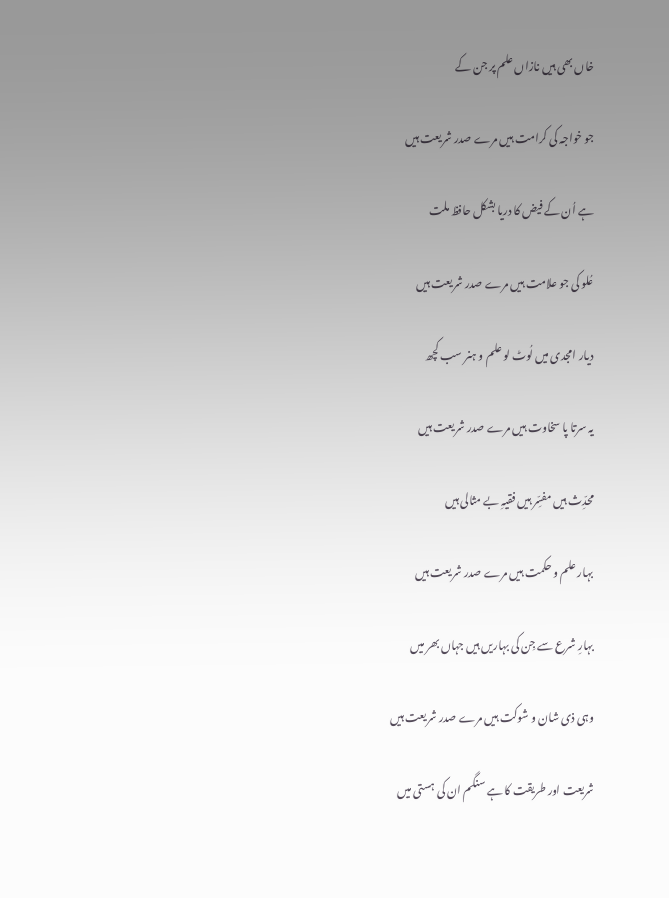خاں بھی ہیں نازاں علم پر جن کے

جو خواجہ کی کرامت ہیں مرے صدر شریعت ہیں

ہے اُن کے فیض کا دریا بشکل حافظ ملت

عُلو کی جو علامت ہیں مرے صدر شریعت ہیں

دیار امجدی میں لُوٹ لو علم و ہنر سب کچھ

یہ سرتا پا سخاوت ہیں مرے صدر شریعت ہیں

محدِّث ہیں مفسِّر ہیں فقیہِ بے مثالی ہیں

بہار علم و حکمت ہیں مرے صدر شریعت ہیں

بہارِ شرع سے جِن کی بہاریں ہیں جہاں بھر میں

وہی ذی شان و شوکت ہیں مرے صدر شریعت ہیں

شریعت اور طریقت کا ہے سنگم ان کی ہستی میں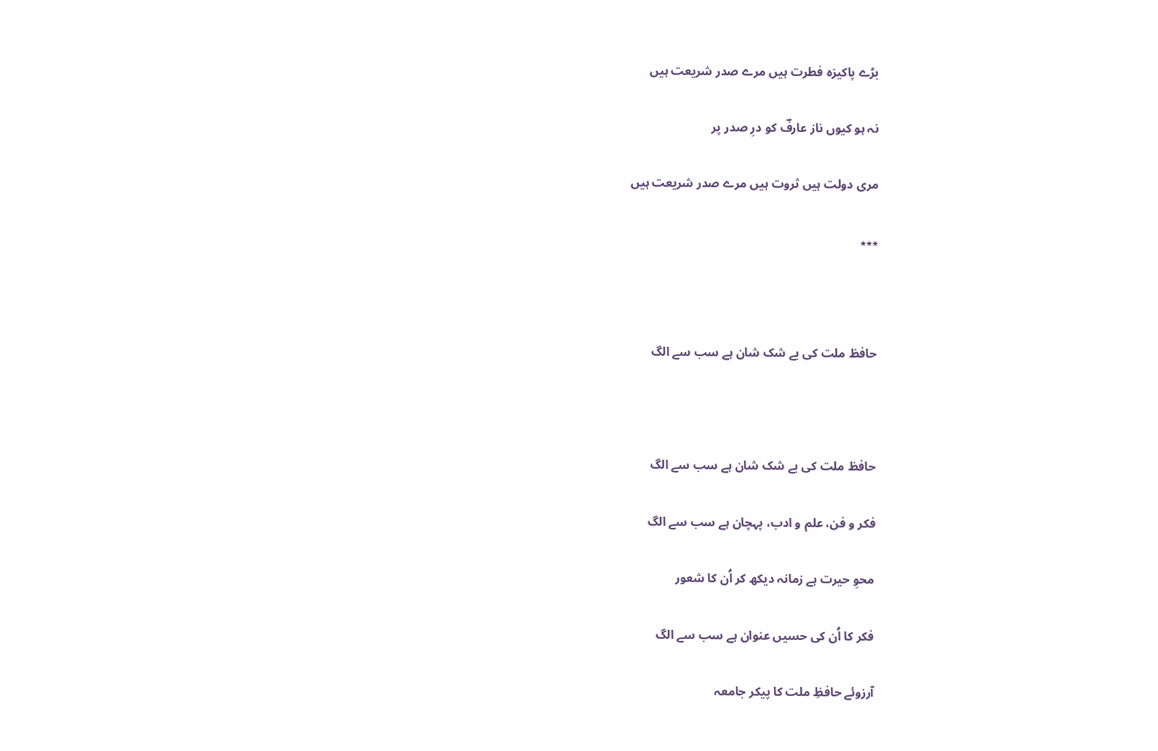بڑے پاکیزہ فطرت ہیں مرے صدر شریعت ہیں

نہ ہو کیوں ناز عارفؔ کو درِ صدر پر

مری دولت ہیں ثروت ہیں مرے صدر شریعت ہیں

٭٭٭



حافظ ملت کی بے شک شان ہے سب سے الگ



حافظ ملت کی بے شک شان ہے سب سے الگ

فکر و فن، علم و ادب، پہچان ہے سب سے الگ

محوِ حیرت ہے زمانہ دیکھ کر اُن کا شعور

فکر کا اُن کی حسیں عنوان ہے سب سے الگ

آرزوئے حافظِ ملت کا پیکر جامعہ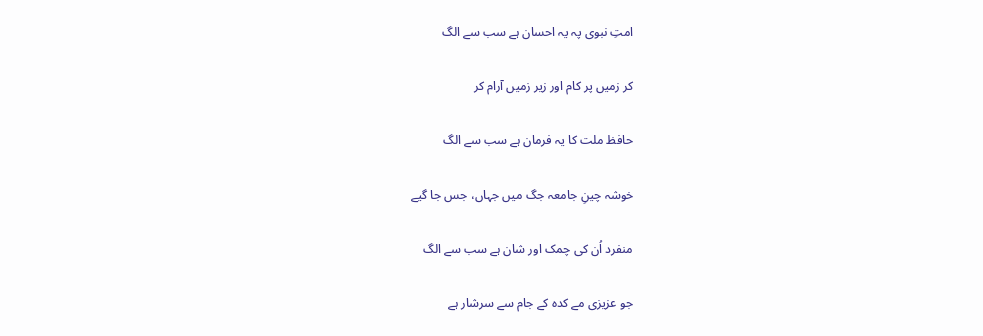امتِ نبوی پہ یہ احسان ہے سب سے الگ

کر زمیں پر کام اور زیر زمیں آرام کر

حافظ ملت کا یہ فرمان ہے سب سے الگ

خوشہ چینِ جامعہ جگ میں جہاں، جس جا گیے

منفرد اُن کی چمک اور شان ہے سب سے الگ

جو عزیزی مے کدہ کے جام سے سرشار ہے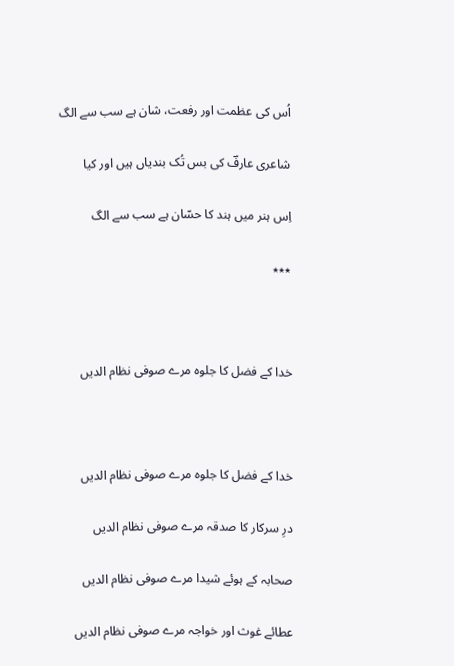اُس کی عظمت اور رفعت، شان ہے سب سے الگ

شاعری عارفؔ کی بس تُک بندیاں ہیں اور کیا

اِس ہنر میں ہند کا حسّان ہے سب سے الگ

٭٭٭



خدا کے فضل کا جلوہ مرے صوفی نظام الدیں



خدا کے فضل کا جلوہ مرے صوفی نظام الدیں

درِ سرکار کا صدقہ مرے صوفی نظام الدیں

صحابہ کے ہوئے شیدا مرے صوفی نظام الدیں

عطائے غوث اور خواجہ مرے صوفی نظام الدیں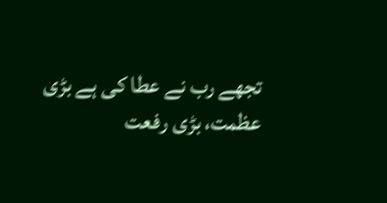تجھے رب نے عطا کی ہے بڑی عظمت، بڑی رفعت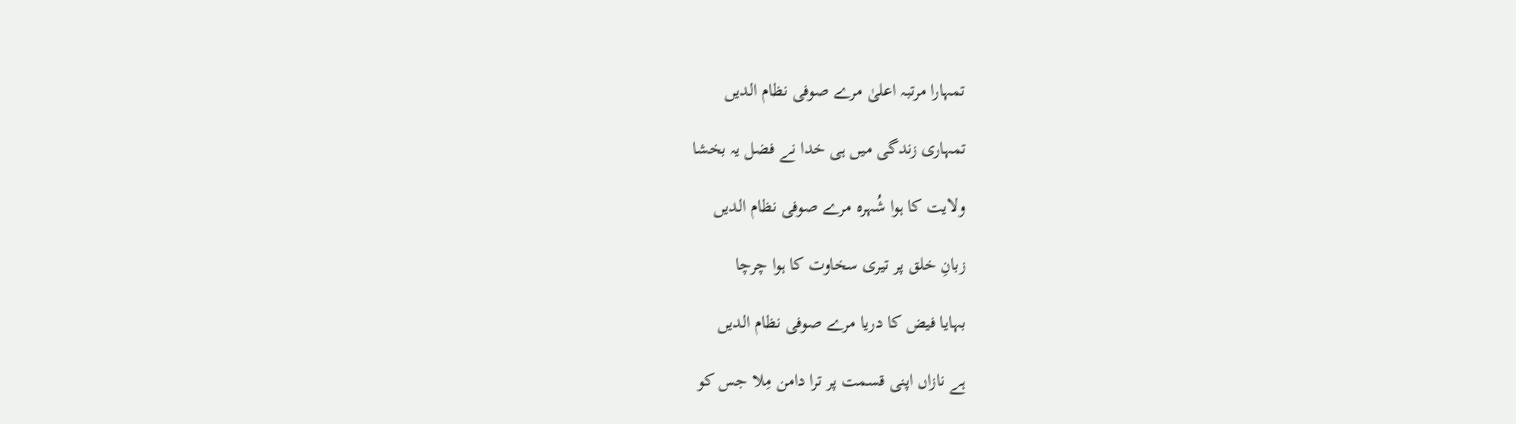تمہارا مرتبہ اعلیٰ مرے صوفی نظام الدیں

تمہاری زندگی میں ہی خدا نے فضل یہ بخشا

ولایت کا ہوا شُہرہ مرے صوفی نظام الدیں

زبانِ خلق پر تیری سخاوت کا ہوا چرچا

بہایا فیض کا دریا مرے صوفی نظام الدیں

ہے نازاں اپنی قسمت پر ترا دامن مِلا جس کو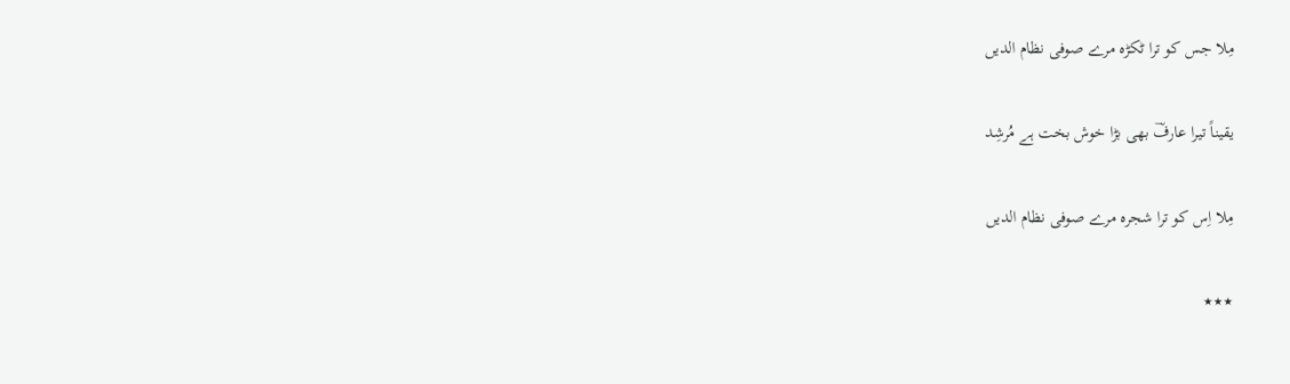مِلا جس کو ترا ٹکڑہ مرے صوفی نظام الدیں

یقیناً تیرا عارفؔ بھی بڑا خوش بخت ہے مُرشِد

مِلا اِس کو ترا شجرہ مرے صوفی نظام الدیں

٭٭٭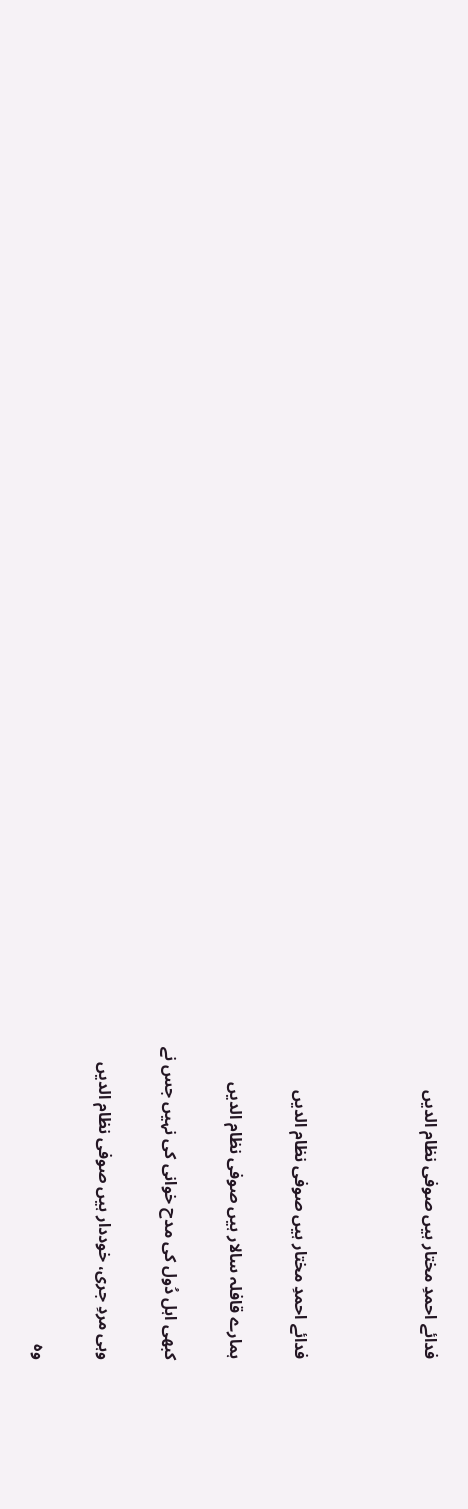فدائے احمدِ مختار ہیں صوفی نظام الدیں



فدائے احمدِ مختار ہیں صوفی نظام الدیں

ہمارے قافلہ سالار ہیں صوفی نظام الدیں

کبھی اہل دُول کی مدح خوانی کی نہیں جس نے

وہی مردِ جری، خوددار ہیں صوفی نظام الدیں

وہ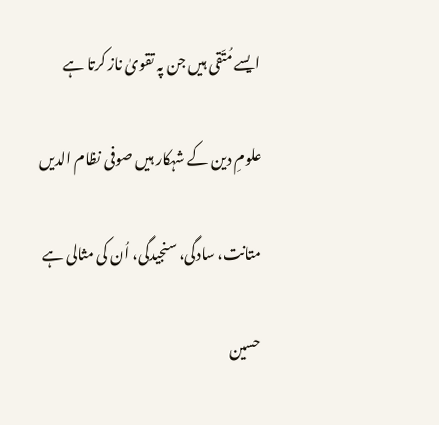ایسے مُتّقی ہیں جن پہ تقویٰ ناز کرتا ہے

علومِ دین کے شہکار ہیں صوفی نظام الدیں

متانت، سادگی، سنجیدگی، اُن کی مثالی ہے

حسین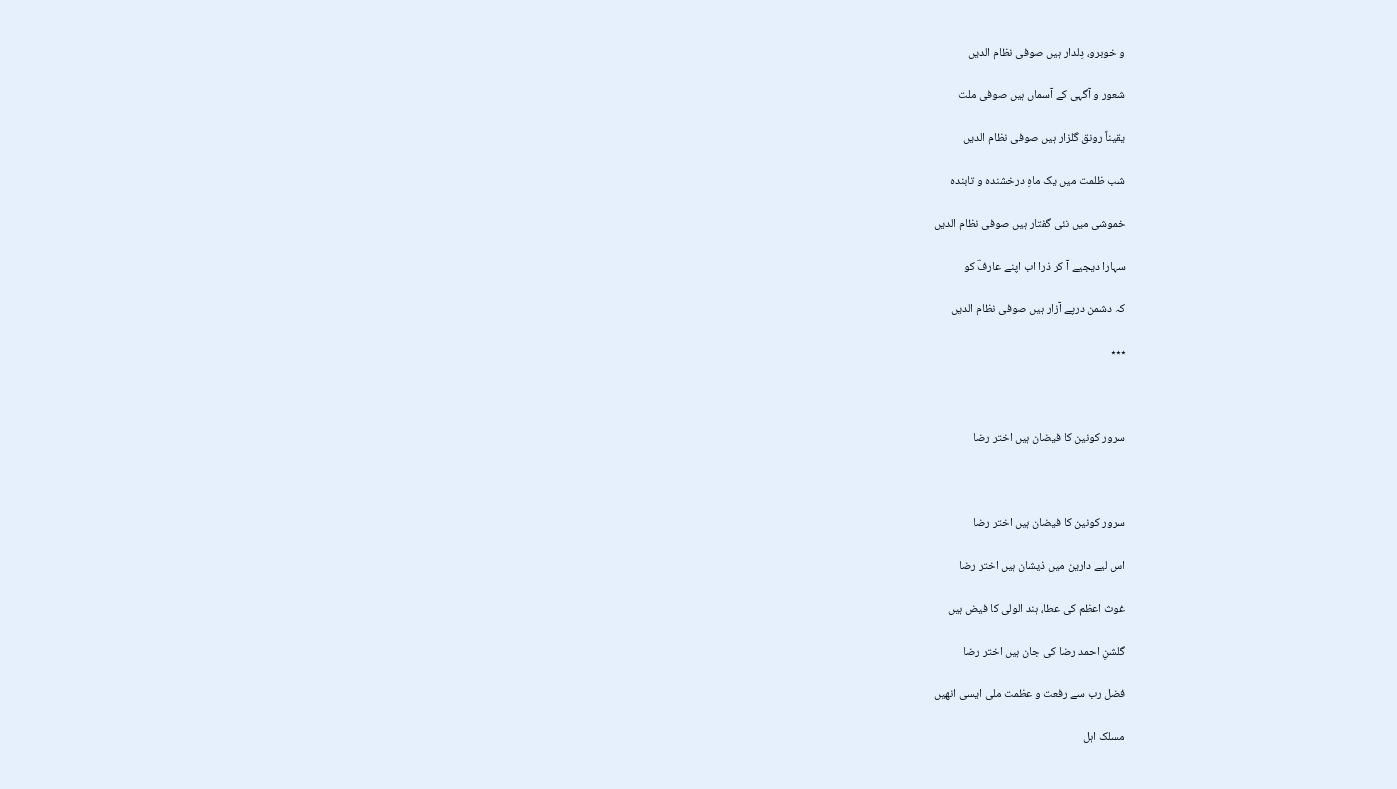و خوبرو، دِلدار ہیں صوفی نظام الدیں

شعور و آگہی کے آسماں ہیں صوفی ملت

یقیناً رونق گلزار ہیں صوفی نظام الدیں

شب ظلمت میں یک ماہِ درخشندہ و تابندہ

خموشی میں نئی گفتار ہیں صوفی نظام الدیں

سہارا دیجیے آ کر ذرا اب اپنے عارفؔ کو

کہ دشمن درپے آزار ہیں صوفی نظام الدیں

٭٭٭



سرور کونین کا فیضان ہیں اختر رضا



سرور کونین کا فیضان ہیں اختر رضا

اس لیے دارین میں ذیشان ہیں اختر رضا

غوث اعظم کی عطا، ہند الولی کا فیض ہیں

گلشنِ احمد رضا کی جان ہیں اختر رضا

فضل رب سے رفعت و عظمت ملی ایسی انھیں

مسلک اہل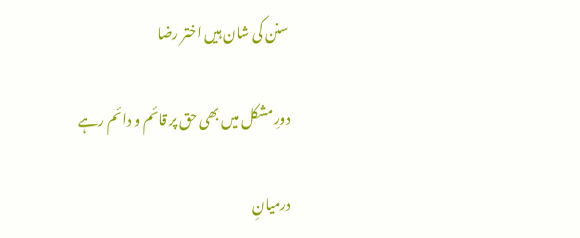سنن کی شان ہیں اختر رضا

دورِ مشکل میں بھی حق پر قائم و دائم رہے

درمیانِ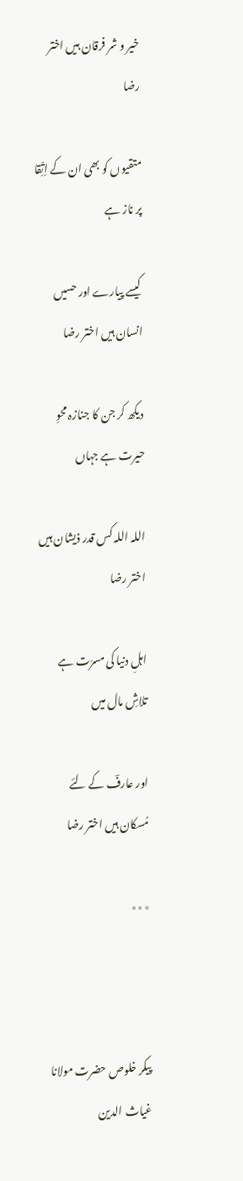خیر و شر فرقان ہیں اختر رضا

متقیوں کو بھی ان کے اِتِّقا پر ناز ہے

کیسے پیارے اور حسیں انسان ہیں اختر رضا

دیکھ کر جن کا جنازہ محوِ حیرت ہے جہاں

اللہ اللہ کس قدر ذیشان ہیں اختر رضا

اہلِ دنیا کی مسرّت ہے تلاشِ مال میں

اور عارفؔ کے لئے مُسکان ہیں اختر رضا

٭٭٭



پیکر خلوص حضرت مولانا غیاث الدین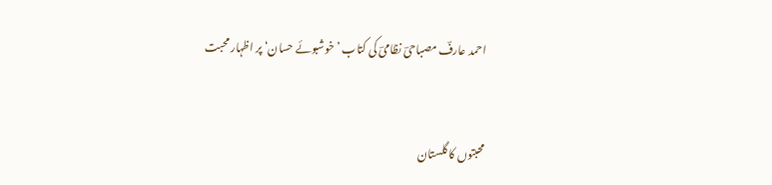احمد عارفؔ مصباحیؔ نظامیؔ کی کتاب ’خوشبوئے حسان‘ پر اظہار محبت



محبتوں کا گلستان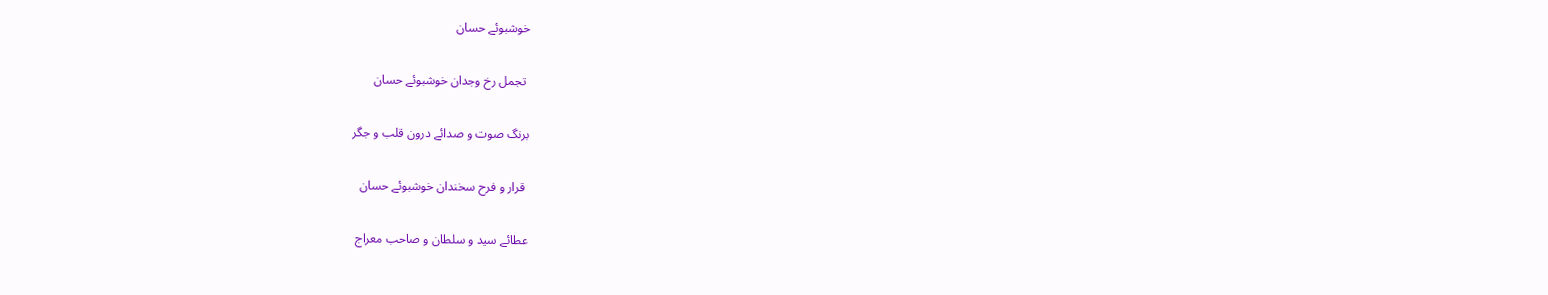خوشبوئے حسان

 تجمل رخ وجدان خوشبوئے حسان

برنگ صوت و صدائے درون قلب و جگر

 قرار و فرح سخندان خوشبوئے حسان

عطائے سید و سلطان و صاحب معراج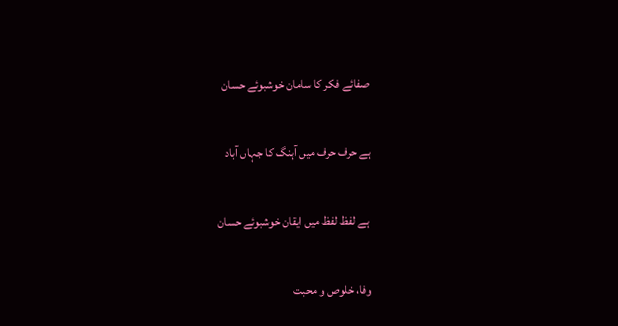صفائے فکر کا سامان خوشبوئے حسان

ہے حرف حرف میں آہنگ کا جہاں آباد

 ہے لفظ لفظ میں ایقان خوشبوئے حسان

وفا، خلوص و محبت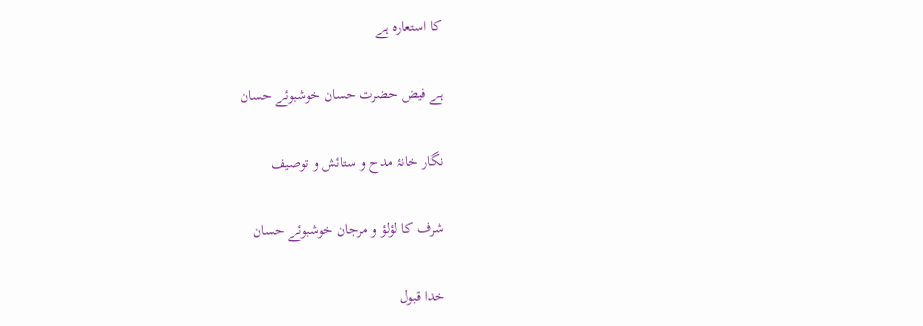کا استعارہ ہے

ہے فیض حضرت حسان خوشبوئے حسان

نگار خانۂ مدح و ستائش و توصیف

شرف کا لؤلؤ و مرجان خوشبوئے حسان

خدا قبول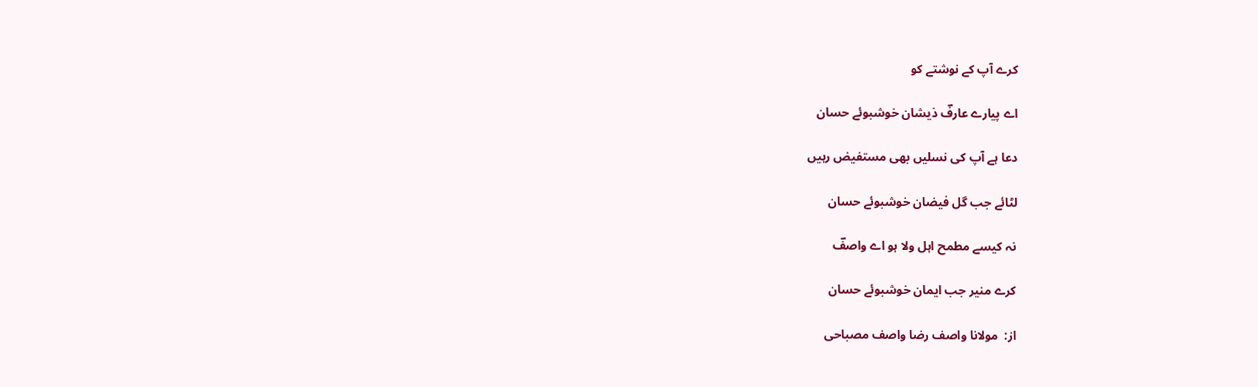کرے آپ کے نوشتے کو

اے پیارے عارفؔ ذیشان خوشبوئے حسان

دعا ہے آپ کی نسلیں بھی مستفیض رہیں

لٹائے جب گل فیضان خوشبوئے حسان

نہ کیسے مطمح اہل ولا ہو اے واصفؔ

کرے منیر جب ایمان خوشبوئے حسان

از:  مولانا واصف رضا واصف مصباحی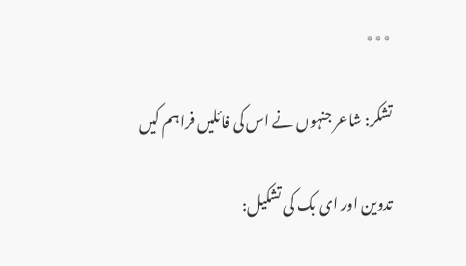٭٭٭

تشکر: شاعر جنہوں نے اس کی فائلیں فراہم کیں

تدوین اور ای بک کی تشکیل: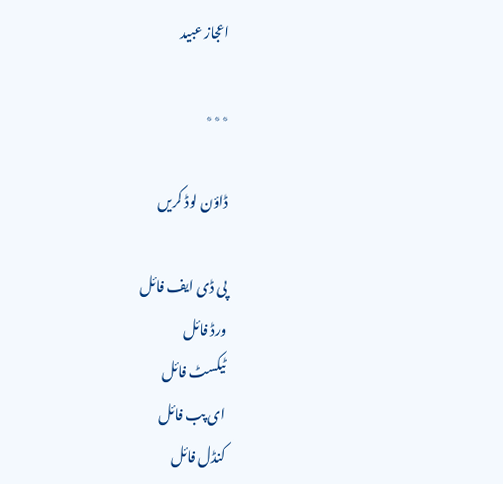اعجاز عبید

٭٭٭

ڈاؤن لوڈ کریں

پی ڈی ایف فائل
ورڈ فائل
ٹیکسٹ فائل
ای پب فائل
کنڈل فائل